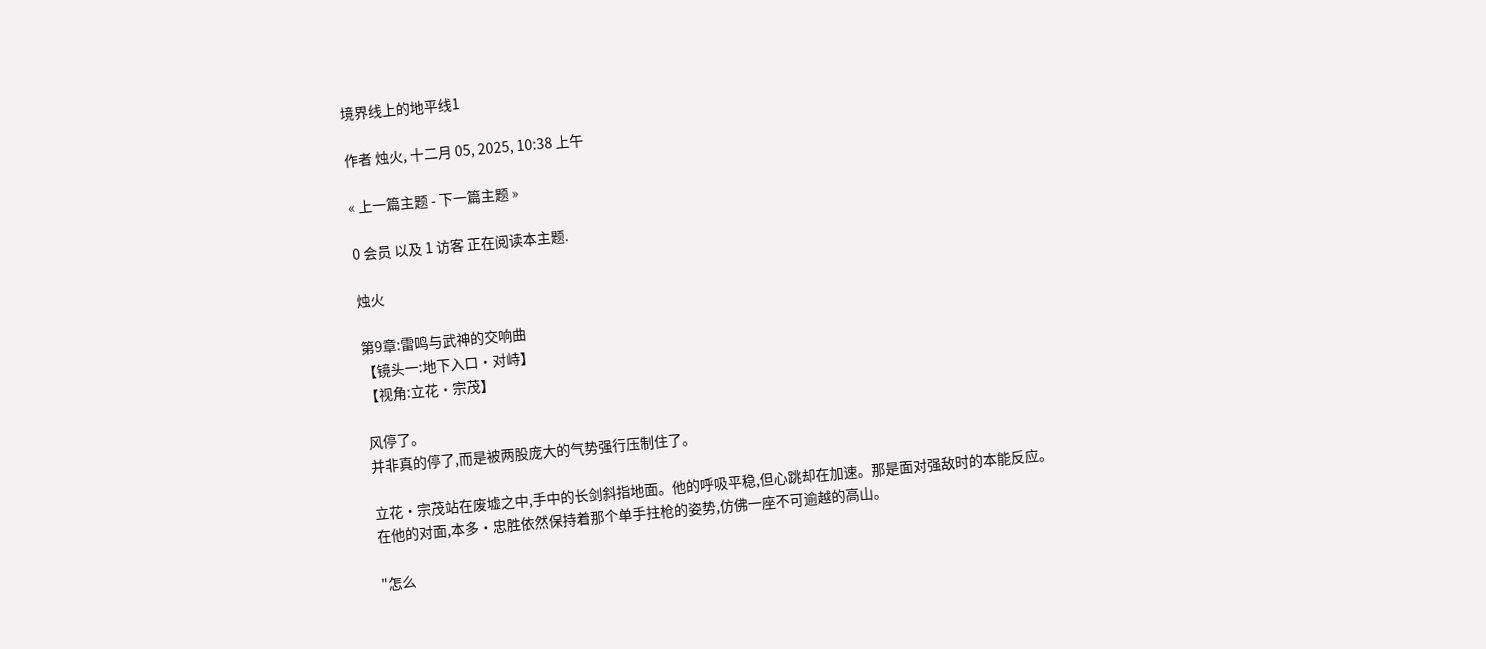境界线上的地平线1

作者 烛火, 十二月 05, 2025, 10:38 上午

« 上一篇主题 - 下一篇主题 »

0 会员 以及 1 访客 正在阅读本主题.

烛火

第9章:雷鸣与武神的交响曲
【镜头一:地下入口·对峙】
【视角:立花·宗茂】

风停了。
并非真的停了,而是被两股庞大的气势强行压制住了。

立花·宗茂站在废墟之中,手中的长剑斜指地面。他的呼吸平稳,但心跳却在加速。那是面对强敌时的本能反应。
在他的对面,本多·忠胜依然保持着那个单手拄枪的姿势,仿佛一座不可逾越的高山。

"怎么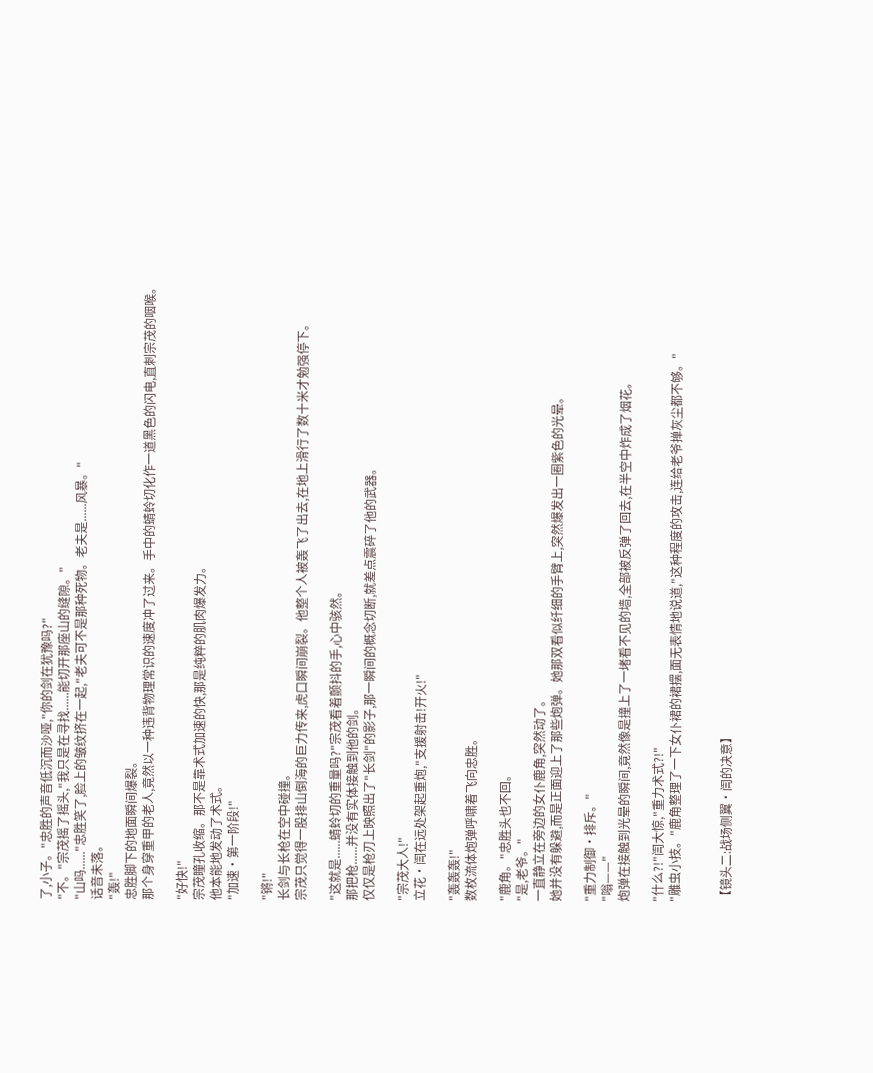了,小子。"忠胜的声音低沉而沙哑,"你的剑在犹豫吗?"
"不。"宗茂摇了摇头,"我只是在寻找......能切开那座山的缝隙。"
"山吗......"忠胜笑了,脸上的皱纹挤在一起,"老夫可不是那种死物。老夫是......风暴。"
话音未落。
"轰!"
忠胜脚下的地面瞬间爆裂。
那个身穿重甲的老人,竟然以一种违背物理常识的速度冲了过来。手中的蜻蛉切化作一道黑色的闪电,直刺宗茂的咽喉。

"好快!"
宗茂瞳孔收缩。那不是靠术式加速的快,那是纯粹的肌肉爆发力。
他本能地发动了术式。
"加速·第一阶段!"

"锵!"
长剑与长枪在空中碰撞。
宗茂只觉得一股排山倒海的巨力传来,虎口瞬间崩裂。他整个人被轰飞了出去,在地上滑行了数十米才勉强停下。

"这就是......蜻蛉切的重量吗?"宗茂看着颤抖的手,心中骇然。
那把枪......并没有实体接触到他的剑。
仅仅是枪刃上映照出了"长剑"的影子,那一瞬间的概念切断,就差点震碎了他的武器。

"宗茂大人!"
立花·訚在远处架起重炮,"支援射击!开火!"

"轰轰轰!"
数枚流体炮弹呼啸着飞向忠胜。

"鹿角。"忠胜头也不回。
"是,老爷。"
一直静立在旁边的女仆鹿角,突然动了。
她并没有躲避,而是正面迎上了那些炮弹。她那双看似纤细的手臂上,突然爆发出一圈紫色的光晕。

"重力制御·排斥。"
"嗡——"
炮弹在接触到光晕的瞬间,竟然像是撞上了一堵看不见的墙,全部被反弹了回去,在半空中炸成了烟花。

"什么?!"訚大惊,"重力术式?!"
"雕虫小技。"鹿角整理了一下女仆裙的裙摆,面无表情地说道,"这种程度的攻击,连给老爷掸灰尘都不够。"


【镜头二:战场侧翼·訚的决意】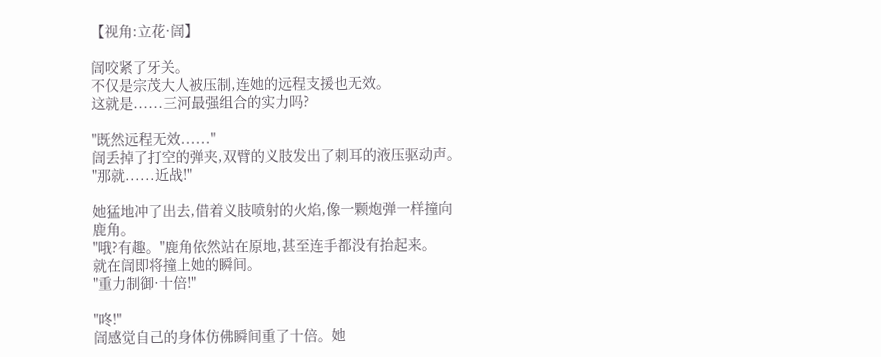【视角:立花·訚】

訚咬紧了牙关。
不仅是宗茂大人被压制,连她的远程支援也无效。
这就是......三河最强组合的实力吗?

"既然远程无效......"
訚丢掉了打空的弹夹,双臂的义肢发出了刺耳的液压驱动声。
"那就......近战!"

她猛地冲了出去,借着义肢喷射的火焰,像一颗炮弹一样撞向鹿角。
"哦?有趣。"鹿角依然站在原地,甚至连手都没有抬起来。
就在訚即将撞上她的瞬间。
"重力制御·十倍!"

"咚!"
訚感觉自己的身体仿佛瞬间重了十倍。她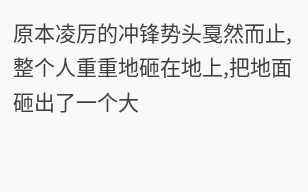原本凌厉的冲锋势头戛然而止,整个人重重地砸在地上,把地面砸出了一个大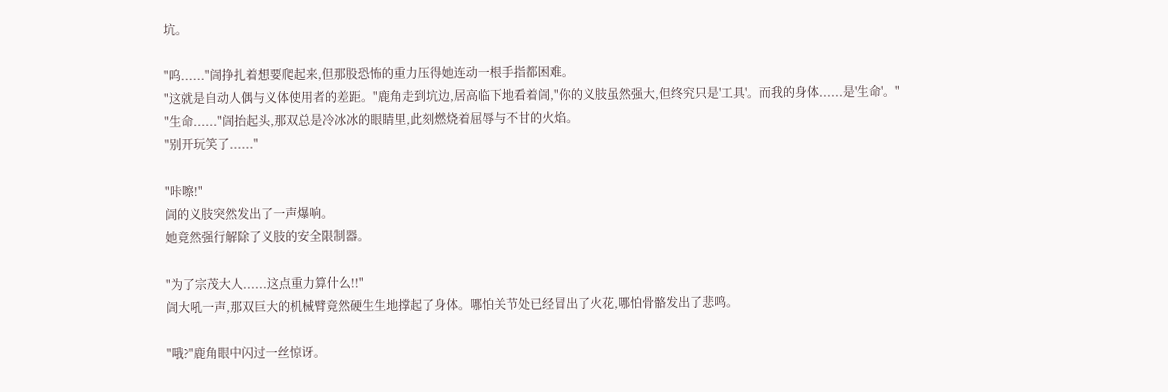坑。

"呜......"訚挣扎着想要爬起来,但那股恐怖的重力压得她连动一根手指都困难。
"这就是自动人偶与义体使用者的差距。"鹿角走到坑边,居高临下地看着訚,"你的义肢虽然强大,但终究只是'工具'。而我的身体......是'生命'。"
"生命......"訚抬起头,那双总是冷冰冰的眼睛里,此刻燃烧着屈辱与不甘的火焰。
"别开玩笑了......"

"咔嚓!"
訚的义肢突然发出了一声爆响。
她竟然强行解除了义肢的安全限制器。

"为了宗茂大人......这点重力算什么!!"
訚大吼一声,那双巨大的机械臂竟然硬生生地撑起了身体。哪怕关节处已经冒出了火花,哪怕骨骼发出了悲鸣。

"哦?"鹿角眼中闪过一丝惊讶。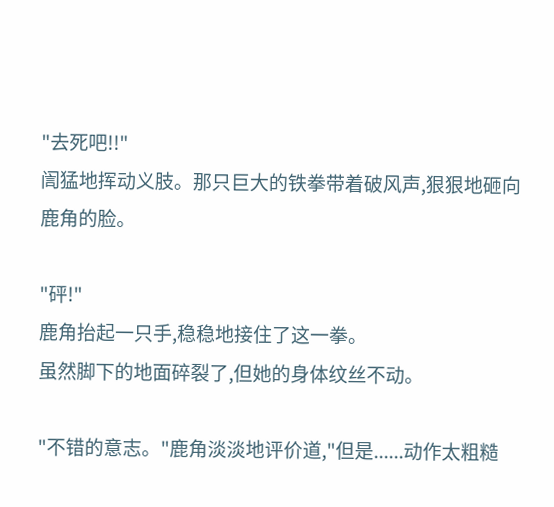"去死吧!!"
訚猛地挥动义肢。那只巨大的铁拳带着破风声,狠狠地砸向鹿角的脸。

"砰!"
鹿角抬起一只手,稳稳地接住了这一拳。
虽然脚下的地面碎裂了,但她的身体纹丝不动。

"不错的意志。"鹿角淡淡地评价道,"但是......动作太粗糙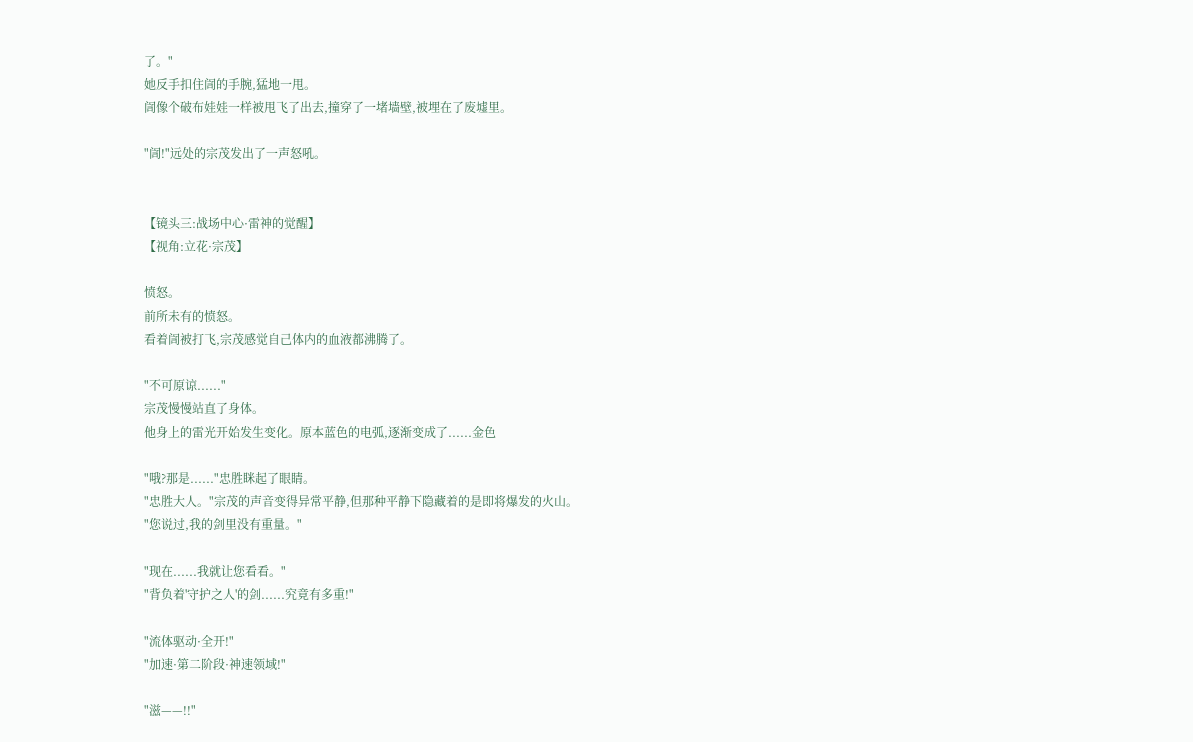了。"
她反手扣住訚的手腕,猛地一甩。
訚像个破布娃娃一样被甩飞了出去,撞穿了一堵墙壁,被埋在了废墟里。

"訚!"远处的宗茂发出了一声怒吼。


【镜头三:战场中心·雷神的觉醒】
【视角:立花·宗茂】

愤怒。
前所未有的愤怒。
看着訚被打飞,宗茂感觉自己体内的血液都沸腾了。

"不可原谅......"
宗茂慢慢站直了身体。
他身上的雷光开始发生变化。原本蓝色的电弧,逐渐变成了......金色

"哦?那是......"忠胜眯起了眼睛。
"忠胜大人。"宗茂的声音变得异常平静,但那种平静下隐藏着的是即将爆发的火山。
"您说过,我的剑里没有重量。"

"现在......我就让您看看。"
"背负着'守护之人'的剑......究竟有多重!"

"流体驱动·全开!"
"加速·第二阶段·神速领域!"

"滋——!!"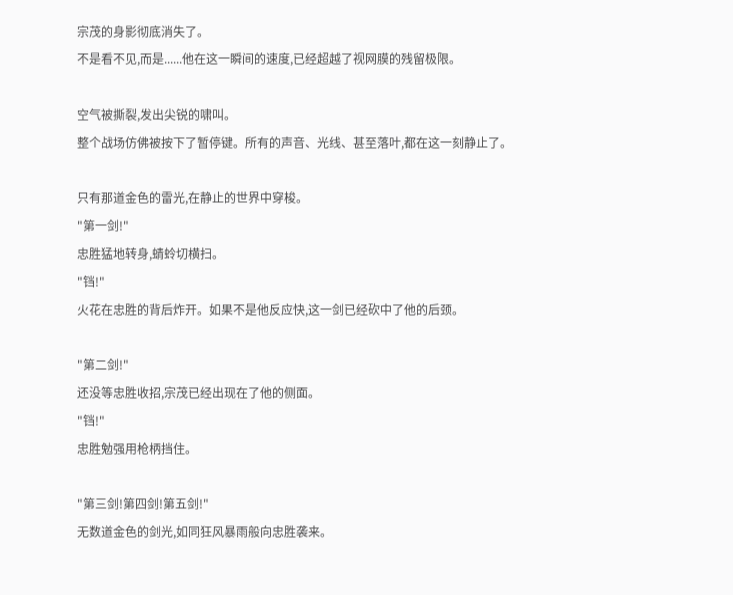宗茂的身影彻底消失了。
不是看不见,而是......他在这一瞬间的速度,已经超越了视网膜的残留极限。

空气被撕裂,发出尖锐的啸叫。
整个战场仿佛被按下了暂停键。所有的声音、光线、甚至落叶,都在这一刻静止了。

只有那道金色的雷光,在静止的世界中穿梭。
"第一剑!"
忠胜猛地转身,蜻蛉切横扫。
"铛!"
火花在忠胜的背后炸开。如果不是他反应快,这一剑已经砍中了他的后颈。

"第二剑!"
还没等忠胜收招,宗茂已经出现在了他的侧面。
"铛!"
忠胜勉强用枪柄挡住。

"第三剑!第四剑!第五剑!"
无数道金色的剑光,如同狂风暴雨般向忠胜袭来。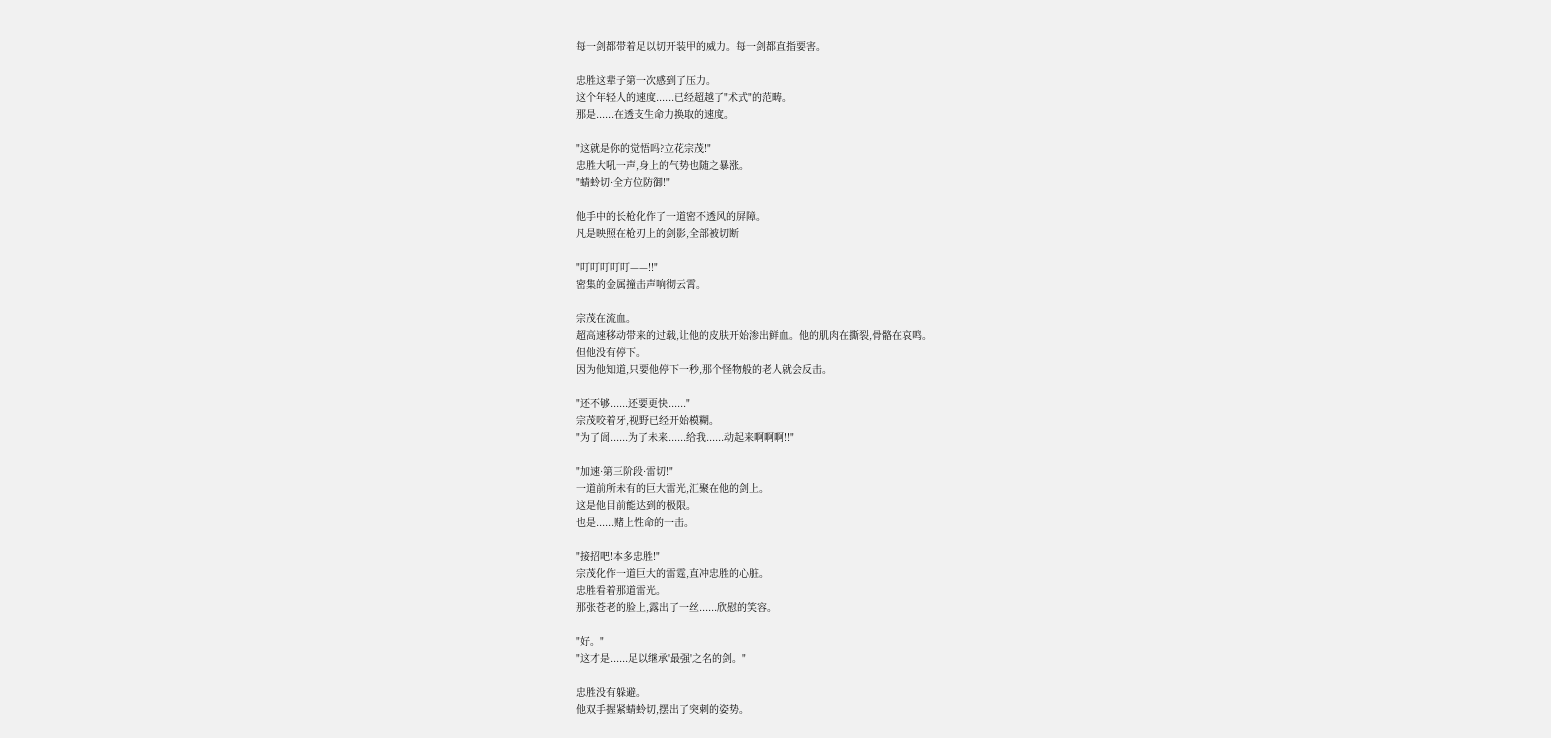每一剑都带着足以切开装甲的威力。每一剑都直指要害。

忠胜这辈子第一次感到了压力。
这个年轻人的速度......已经超越了"术式"的范畴。
那是......在透支生命力换取的速度。

"这就是你的觉悟吗?立花宗茂!"
忠胜大吼一声,身上的气势也随之暴涨。
"蜻蛉切·全方位防御!"

他手中的长枪化作了一道密不透风的屏障。
凡是映照在枪刃上的剑影,全部被切断

"叮叮叮叮叮——!!"
密集的金属撞击声响彻云霄。

宗茂在流血。
超高速移动带来的过载,让他的皮肤开始渗出鲜血。他的肌肉在撕裂,骨骼在哀鸣。
但他没有停下。
因为他知道,只要他停下一秒,那个怪物般的老人就会反击。

"还不够......还要更快......"
宗茂咬着牙,视野已经开始模糊。
"为了訚......为了未来......给我......动起来啊啊啊!!"

"加速·第三阶段·雷切!"
一道前所未有的巨大雷光,汇聚在他的剑上。
这是他目前能达到的极限。
也是......赌上性命的一击。

"接招吧!本多忠胜!"
宗茂化作一道巨大的雷霆,直冲忠胜的心脏。
忠胜看着那道雷光。
那张苍老的脸上,露出了一丝......欣慰的笑容。

"好。"
"这才是......足以继承'最强'之名的剑。"

忠胜没有躲避。
他双手握紧蜻蛉切,摆出了突刺的姿势。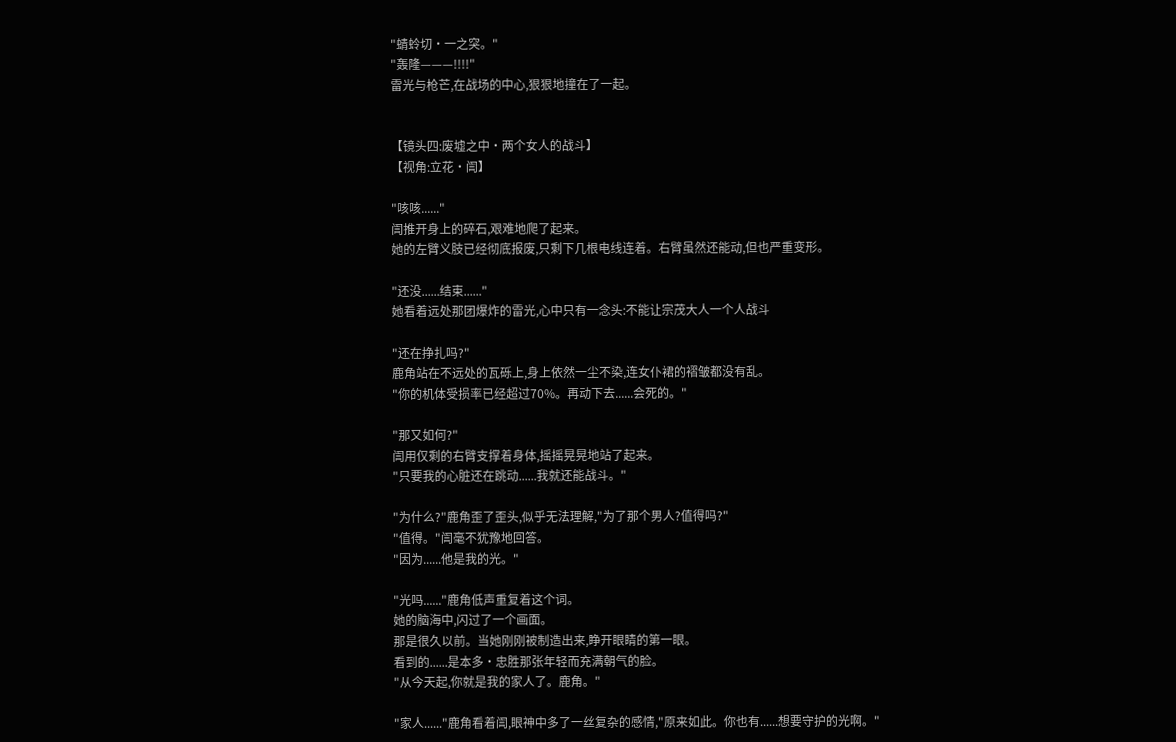"蜻蛉切·一之突。"
"轰隆———!!!!"
雷光与枪芒,在战场的中心,狠狠地撞在了一起。


【镜头四:废墟之中·两个女人的战斗】
【视角:立花·訚】

"咳咳......"
訚推开身上的碎石,艰难地爬了起来。
她的左臂义肢已经彻底报废,只剩下几根电线连着。右臂虽然还能动,但也严重变形。

"还没......结束......"
她看着远处那团爆炸的雷光,心中只有一念头:不能让宗茂大人一个人战斗

"还在挣扎吗?"
鹿角站在不远处的瓦砾上,身上依然一尘不染,连女仆裙的褶皱都没有乱。
"你的机体受损率已经超过70%。再动下去......会死的。"

"那又如何?"
訚用仅剩的右臂支撑着身体,摇摇晃晃地站了起来。
"只要我的心脏还在跳动......我就还能战斗。"

"为什么?"鹿角歪了歪头,似乎无法理解,"为了那个男人?值得吗?"
"值得。"訚毫不犹豫地回答。
"因为......他是我的光。"

"光吗......"鹿角低声重复着这个词。
她的脑海中,闪过了一个画面。
那是很久以前。当她刚刚被制造出来,睁开眼睛的第一眼。
看到的......是本多·忠胜那张年轻而充满朝气的脸。
"从今天起,你就是我的家人了。鹿角。"

"家人......"鹿角看着訚,眼神中多了一丝复杂的感情,"原来如此。你也有......想要守护的光啊。"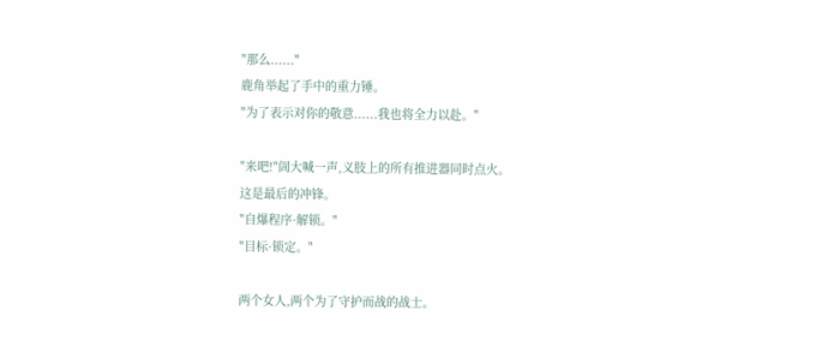"那么......"
鹿角举起了手中的重力锤。
"为了表示对你的敬意......我也将全力以赴。"

"来吧!"訚大喊一声,义肢上的所有推进器同时点火。
这是最后的冲锋。
"自爆程序·解锁。"
"目标·锁定。"

两个女人,两个为了守护而战的战士。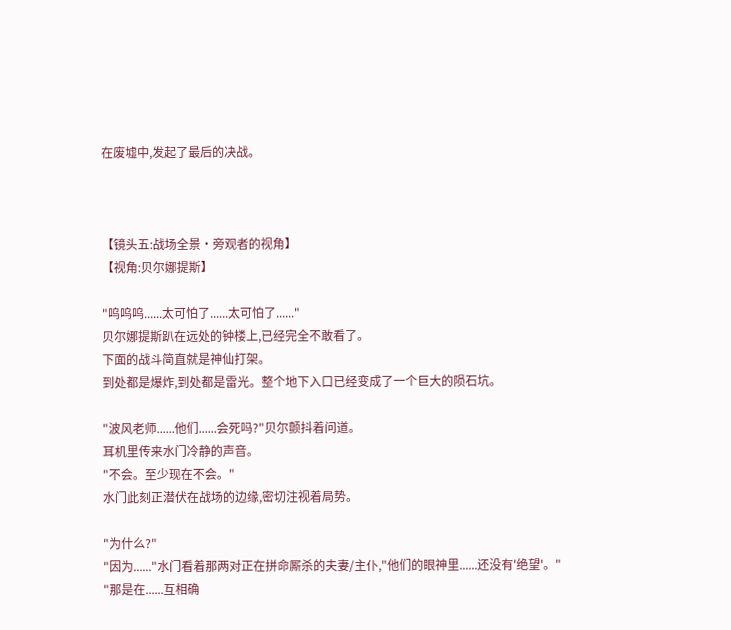在废墟中,发起了最后的决战。



【镜头五:战场全景·旁观者的视角】
【视角:贝尔娜提斯】

"呜呜呜......太可怕了......太可怕了......"
贝尔娜提斯趴在远处的钟楼上,已经完全不敢看了。
下面的战斗简直就是神仙打架。
到处都是爆炸,到处都是雷光。整个地下入口已经变成了一个巨大的陨石坑。

"波风老师......他们......会死吗?"贝尔颤抖着问道。
耳机里传来水门冷静的声音。
"不会。至少现在不会。"
水门此刻正潜伏在战场的边缘,密切注视着局势。

"为什么?"
"因为......"水门看着那两对正在拼命厮杀的夫妻/主仆,"他们的眼神里......还没有'绝望'。"
"那是在......互相确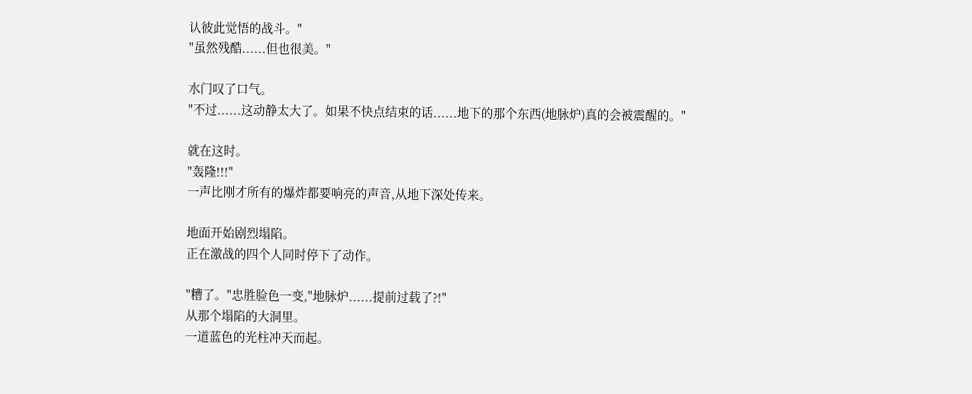认彼此觉悟的战斗。"
"虽然残酷......但也很美。"

水门叹了口气。
"不过......这动静太大了。如果不快点结束的话......地下的那个东西(地脉炉)真的会被震醒的。"

就在这时。
"轰隆!!!"
一声比刚才所有的爆炸都要响亮的声音,从地下深处传来。

地面开始剧烈塌陷。
正在激战的四个人同时停下了动作。

"糟了。"忠胜脸色一变,"地脉炉......提前过载了?!"
从那个塌陷的大洞里。
一道蓝色的光柱冲天而起。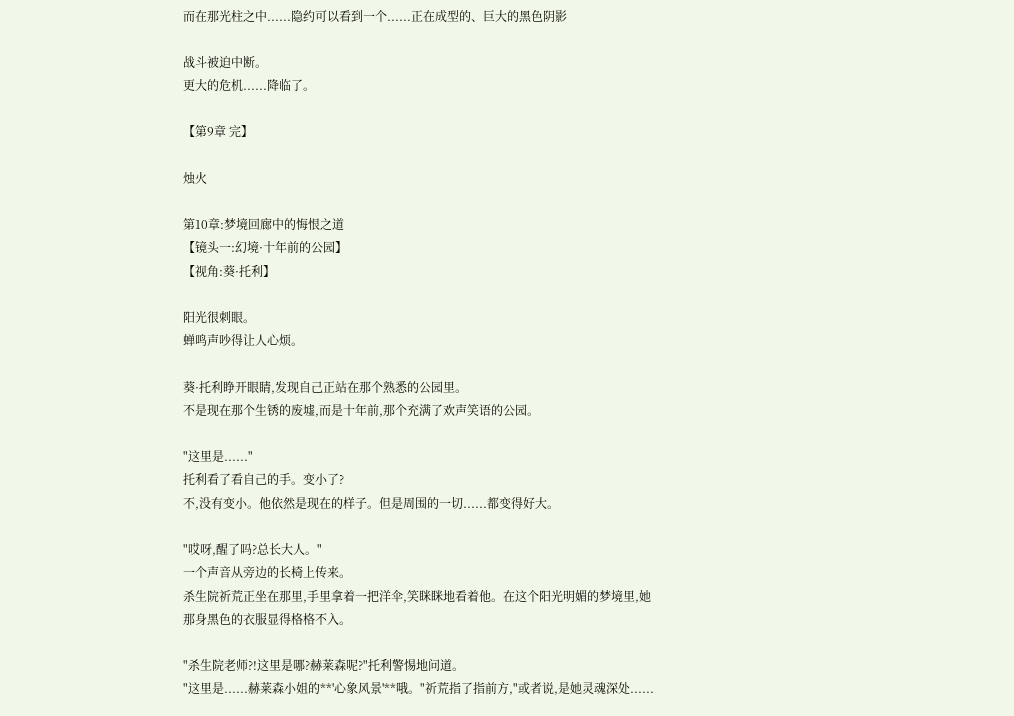而在那光柱之中......隐约可以看到一个......正在成型的、巨大的黑色阴影

战斗被迫中断。
更大的危机......降临了。

【第9章 完】

烛火

第10章:梦境回廊中的悔恨之道
【镜头一:幻境·十年前的公园】
【视角:葵·托利】

阳光很刺眼。
蝉鸣声吵得让人心烦。

葵·托利睁开眼睛,发现自己正站在那个熟悉的公园里。
不是现在那个生锈的废墟,而是十年前,那个充满了欢声笑语的公园。

"这里是......"
托利看了看自己的手。变小了?
不,没有变小。他依然是现在的样子。但是周围的一切......都变得好大。

"哎呀,醒了吗?总长大人。"
一个声音从旁边的长椅上传来。
杀生院祈荒正坐在那里,手里拿着一把洋伞,笑眯眯地看着他。在这个阳光明媚的梦境里,她那身黑色的衣服显得格格不入。

"杀生院老师?!这里是哪?赫莱森呢?"托利警惕地问道。
"这里是......赫莱森小姐的**'心象风景'**哦。"祈荒指了指前方,"或者说,是她灵魂深处......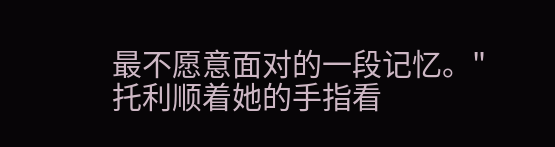最不愿意面对的一段记忆。"
托利顺着她的手指看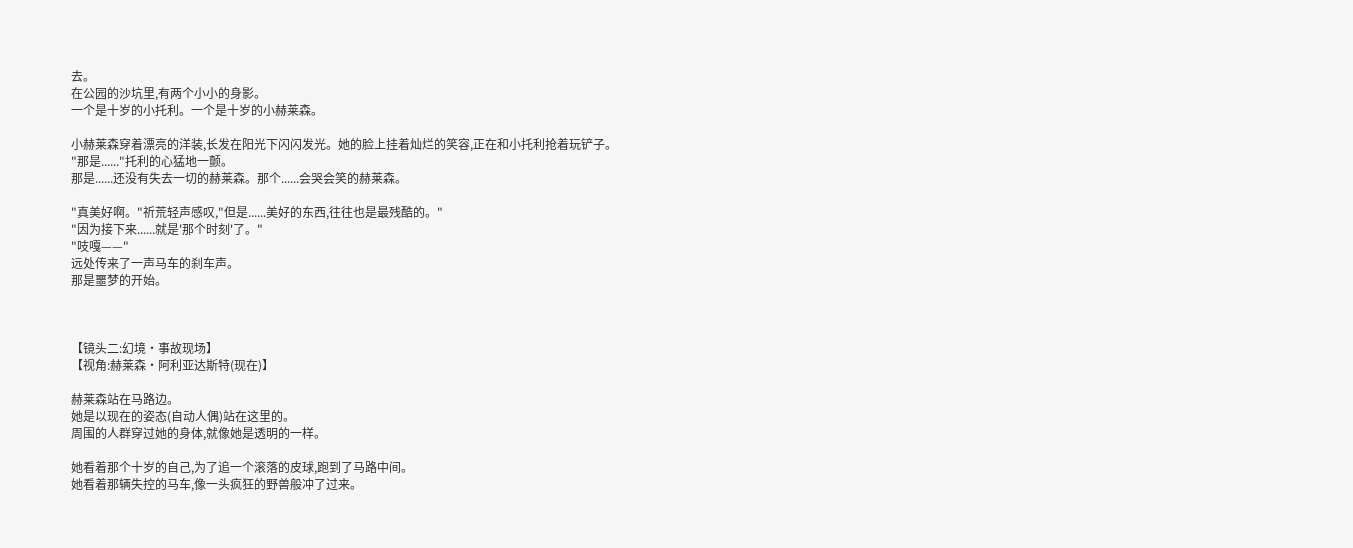去。
在公园的沙坑里,有两个小小的身影。
一个是十岁的小托利。一个是十岁的小赫莱森。

小赫莱森穿着漂亮的洋装,长发在阳光下闪闪发光。她的脸上挂着灿烂的笑容,正在和小托利抢着玩铲子。
"那是......"托利的心猛地一颤。
那是......还没有失去一切的赫莱森。那个......会哭会笑的赫莱森。

"真美好啊。"祈荒轻声感叹,"但是......美好的东西,往往也是最残酷的。"
"因为接下来......就是'那个时刻'了。"
"吱嘎——"
远处传来了一声马车的刹车声。
那是噩梦的开始。



【镜头二:幻境·事故现场】
【视角:赫莱森·阿利亚达斯特(现在)】

赫莱森站在马路边。
她是以现在的姿态(自动人偶)站在这里的。
周围的人群穿过她的身体,就像她是透明的一样。

她看着那个十岁的自己,为了追一个滚落的皮球,跑到了马路中间。
她看着那辆失控的马车,像一头疯狂的野兽般冲了过来。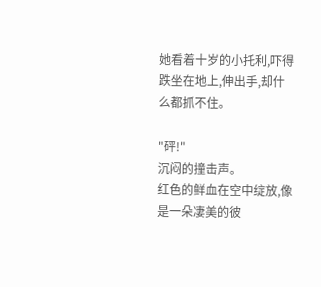她看着十岁的小托利,吓得跌坐在地上,伸出手,却什么都抓不住。

"砰!"
沉闷的撞击声。
红色的鲜血在空中绽放,像是一朵凄美的彼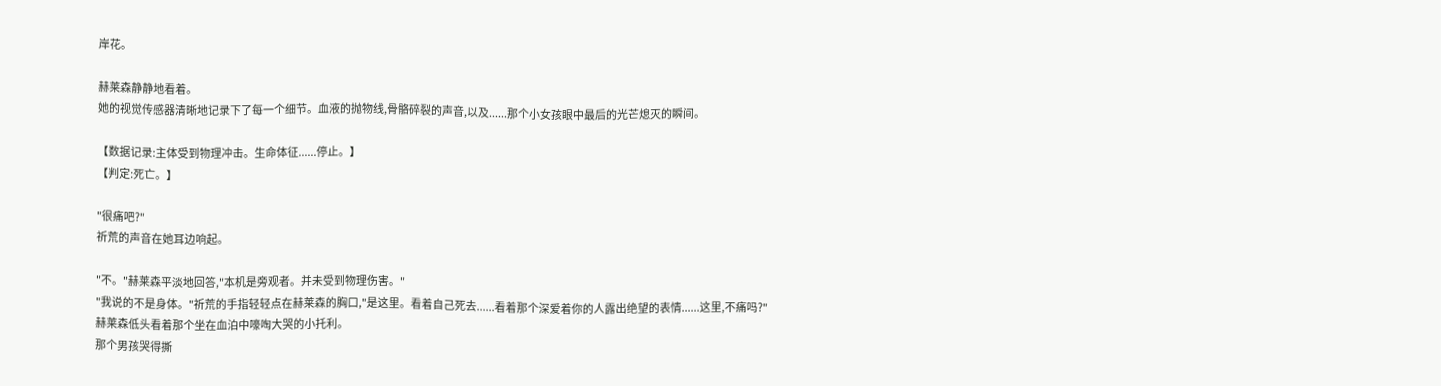岸花。

赫莱森静静地看着。
她的视觉传感器清晰地记录下了每一个细节。血液的抛物线,骨骼碎裂的声音,以及......那个小女孩眼中最后的光芒熄灭的瞬间。

【数据记录:主体受到物理冲击。生命体征......停止。】
【判定:死亡。】

"很痛吧?"
祈荒的声音在她耳边响起。

"不。"赫莱森平淡地回答,"本机是旁观者。并未受到物理伤害。"
"我说的不是身体。"祈荒的手指轻轻点在赫莱森的胸口,"是这里。看着自己死去......看着那个深爱着你的人露出绝望的表情......这里,不痛吗?"
赫莱森低头看着那个坐在血泊中嚎啕大哭的小托利。
那个男孩哭得撕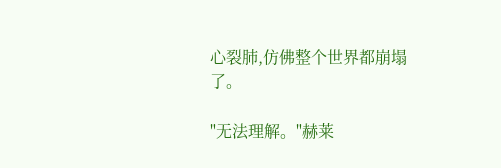心裂肺,仿佛整个世界都崩塌了。

"无法理解。"赫莱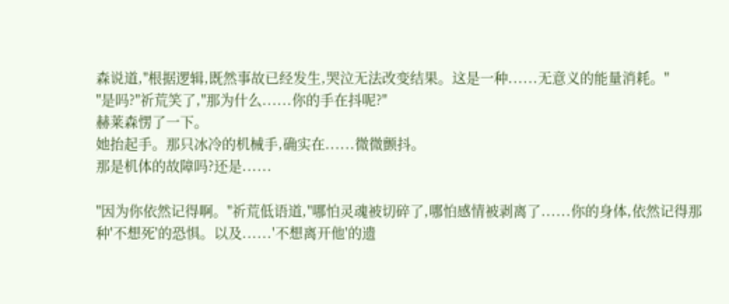森说道,"根据逻辑,既然事故已经发生,哭泣无法改变结果。这是一种......无意义的能量消耗。"
"是吗?"祈荒笑了,"那为什么......你的手在抖呢?"
赫莱森愣了一下。
她抬起手。那只冰冷的机械手,确实在......微微颤抖。
那是机体的故障吗?还是......

"因为你依然记得啊。"祈荒低语道,"哪怕灵魂被切碎了,哪怕感情被剥离了......你的身体,依然记得那种'不想死'的恐惧。以及......'不想离开他'的遗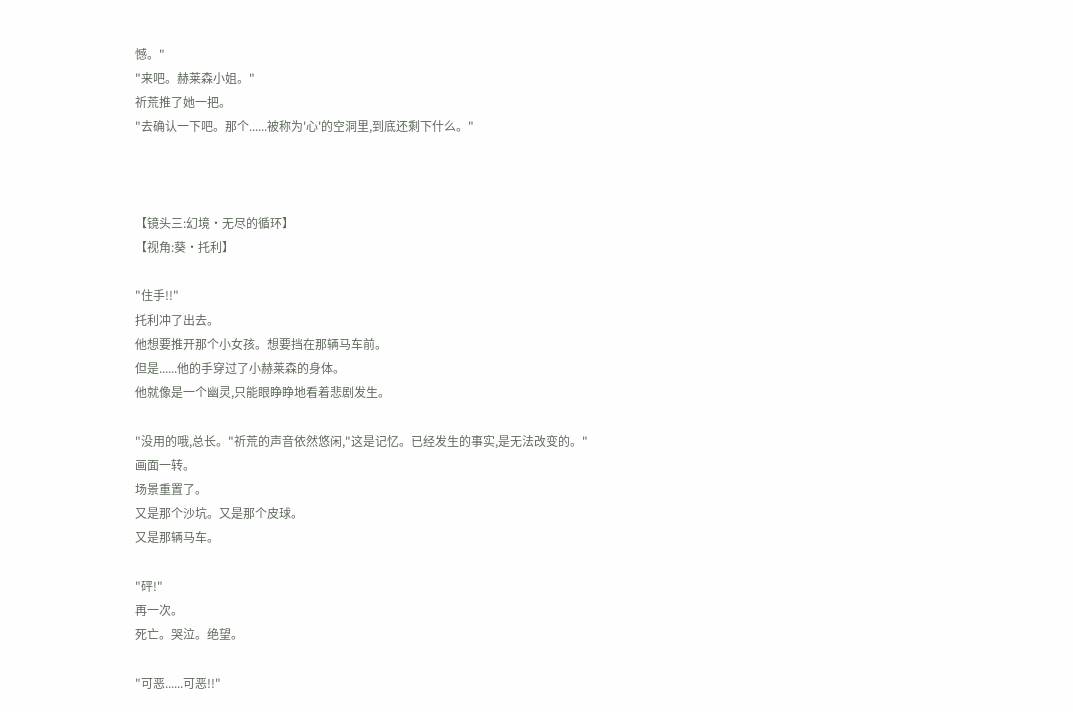憾。"
"来吧。赫莱森小姐。"
祈荒推了她一把。
"去确认一下吧。那个......被称为'心'的空洞里,到底还剩下什么。"



【镜头三:幻境·无尽的循环】
【视角:葵·托利】

"住手!!"
托利冲了出去。
他想要推开那个小女孩。想要挡在那辆马车前。
但是......他的手穿过了小赫莱森的身体。
他就像是一个幽灵,只能眼睁睁地看着悲剧发生。

"没用的哦,总长。"祈荒的声音依然悠闲,"这是记忆。已经发生的事实,是无法改变的。"
画面一转。
场景重置了。
又是那个沙坑。又是那个皮球。
又是那辆马车。

"砰!"
再一次。
死亡。哭泣。绝望。

"可恶......可恶!!"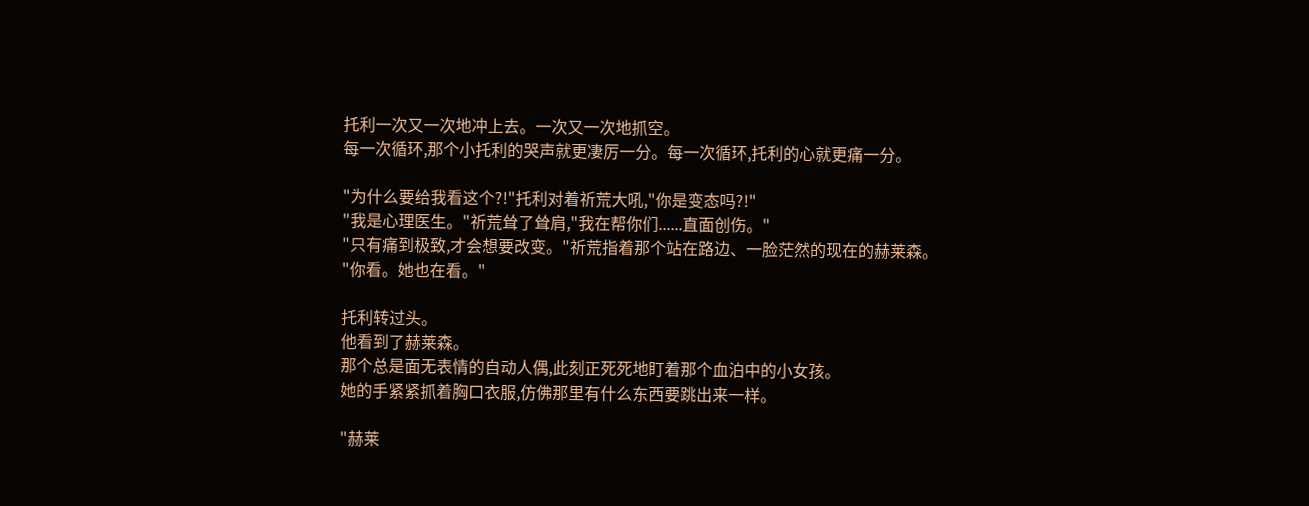托利一次又一次地冲上去。一次又一次地抓空。
每一次循环,那个小托利的哭声就更凄厉一分。每一次循环,托利的心就更痛一分。

"为什么要给我看这个?!"托利对着祈荒大吼,"你是变态吗?!"
"我是心理医生。"祈荒耸了耸肩,"我在帮你们......直面创伤。"
"只有痛到极致,才会想要改变。"祈荒指着那个站在路边、一脸茫然的现在的赫莱森。
"你看。她也在看。"

托利转过头。
他看到了赫莱森。
那个总是面无表情的自动人偶,此刻正死死地盯着那个血泊中的小女孩。
她的手紧紧抓着胸口衣服,仿佛那里有什么东西要跳出来一样。

"赫莱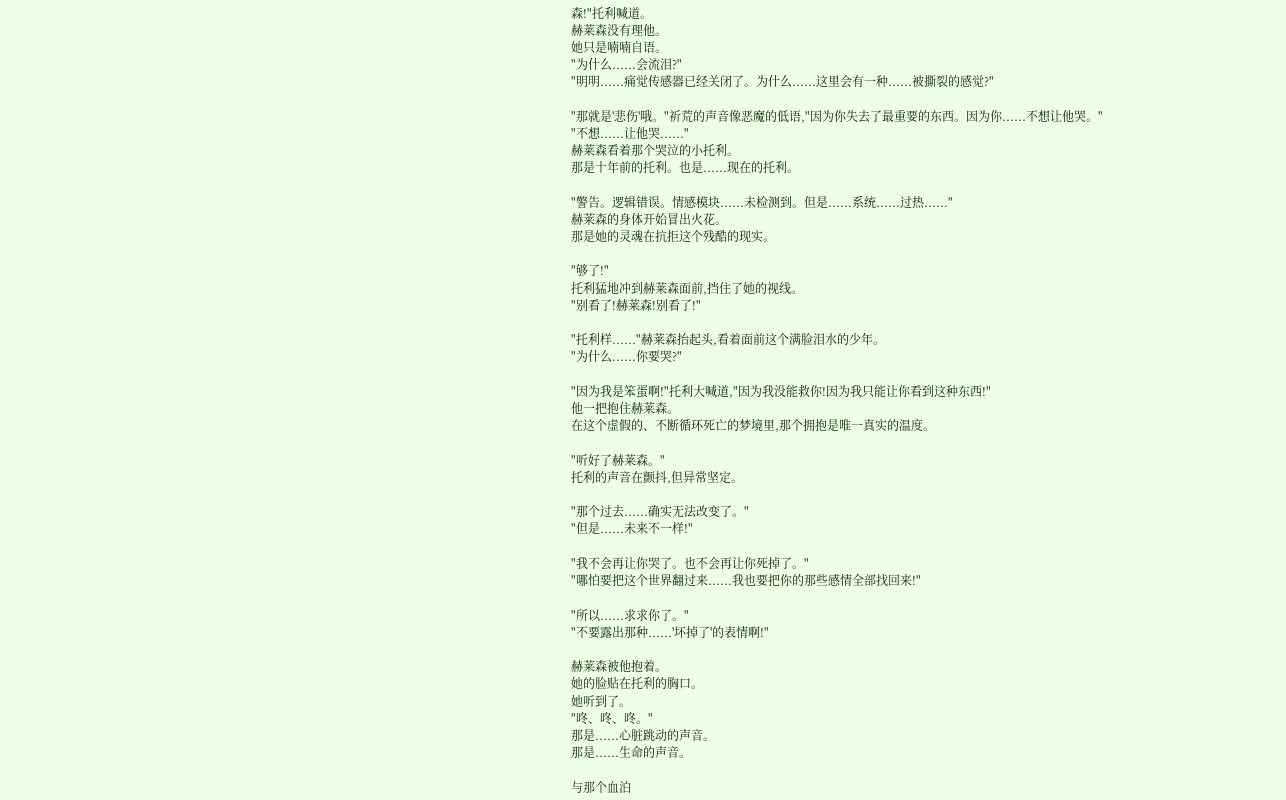森!"托利喊道。
赫莱森没有理他。
她只是喃喃自语。
"为什么......会流泪?"
"明明......痛觉传感器已经关闭了。为什么......这里会有一种......被撕裂的感觉?"

"那就是'悲伤'哦。"祈荒的声音像恶魔的低语,"因为你失去了最重要的东西。因为你......不想让他哭。"
"不想......让他哭......"
赫莱森看着那个哭泣的小托利。
那是十年前的托利。也是......现在的托利。

"警告。逻辑错误。情感模块......未检测到。但是......系统......过热......"
赫莱森的身体开始冒出火花。
那是她的灵魂在抗拒这个残酷的现实。

"够了!"
托利猛地冲到赫莱森面前,挡住了她的视线。
"别看了!赫莱森!别看了!"

"托利样......"赫莱森抬起头,看着面前这个满脸泪水的少年。
"为什么......你要哭?"

"因为我是笨蛋啊!"托利大喊道,"因为我没能救你!因为我只能让你看到这种东西!"
他一把抱住赫莱森。
在这个虚假的、不断循环死亡的梦境里,那个拥抱是唯一真实的温度。

"听好了赫莱森。"
托利的声音在颤抖,但异常坚定。

"那个过去......确实无法改变了。"
"但是......未来不一样!"

"我不会再让你哭了。也不会再让你死掉了。"
"哪怕要把这个世界翻过来......我也要把你的那些感情全部找回来!"

"所以......求求你了。"
"不要露出那种......'坏掉了'的表情啊!"

赫莱森被他抱着。
她的脸贴在托利的胸口。
她听到了。
"咚、咚、咚。"
那是......心脏跳动的声音。
那是......生命的声音。

与那个血泊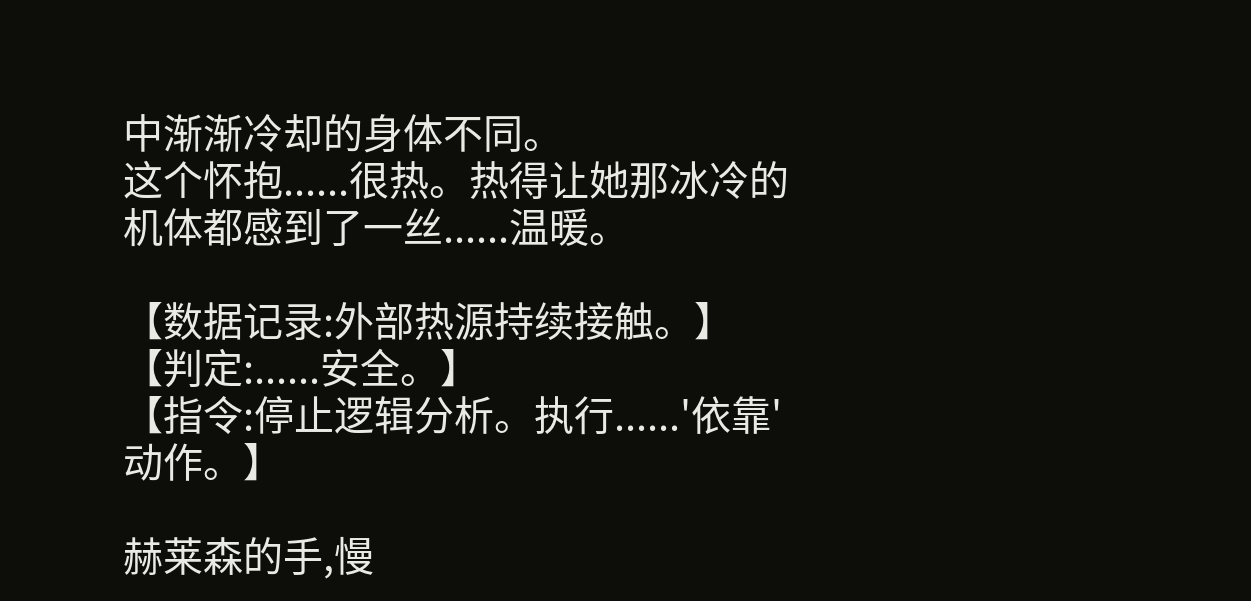中渐渐冷却的身体不同。
这个怀抱......很热。热得让她那冰冷的机体都感到了一丝......温暖。

【数据记录:外部热源持续接触。】
【判定:......安全。】
【指令:停止逻辑分析。执行......'依靠'动作。】

赫莱森的手,慢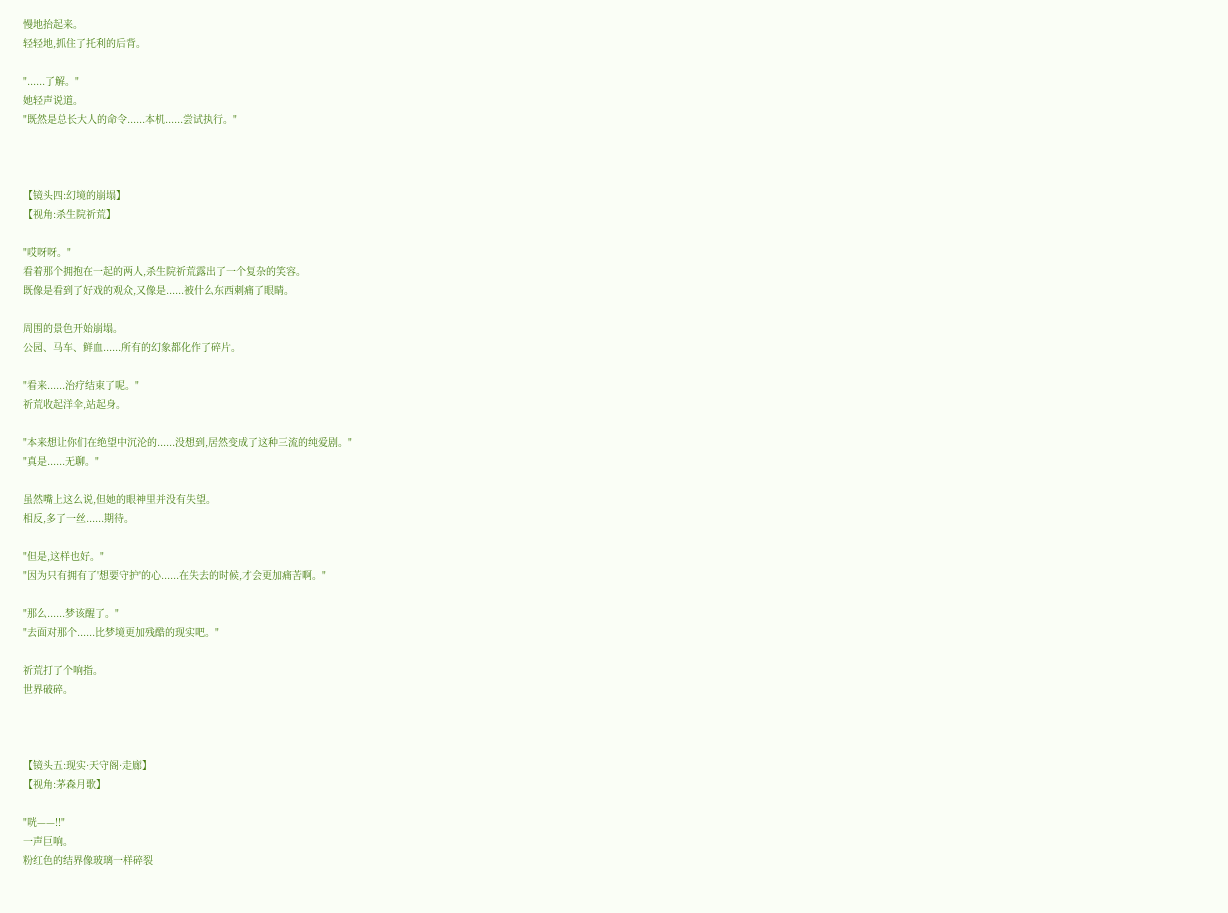慢地抬起来。
轻轻地,抓住了托利的后背。

"......了解。"
她轻声说道。
"既然是总长大人的命令......本机......尝试执行。"



【镜头四:幻境的崩塌】
【视角:杀生院祈荒】

"哎呀呀。"
看着那个拥抱在一起的两人,杀生院祈荒露出了一个复杂的笑容。
既像是看到了好戏的观众,又像是......被什么东西刺痛了眼睛。

周围的景色开始崩塌。
公园、马车、鲜血......所有的幻象都化作了碎片。

"看来......治疗结束了呢。"
祈荒收起洋伞,站起身。

"本来想让你们在绝望中沉沦的......没想到,居然变成了这种三流的纯爱剧。"
"真是......无聊。"

虽然嘴上这么说,但她的眼神里并没有失望。
相反,多了一丝......期待。

"但是,这样也好。"
"因为只有拥有了'想要守护'的心......在失去的时候,才会更加痛苦啊。"

"那么......梦该醒了。"
"去面对那个......比梦境更加残酷的现实吧。"

祈荒打了个响指。
世界破碎。



【镜头五:现实·天守阁·走廊】
【视角:茅森月歌】

"咣——!!"
一声巨响。
粉红色的结界像玻璃一样碎裂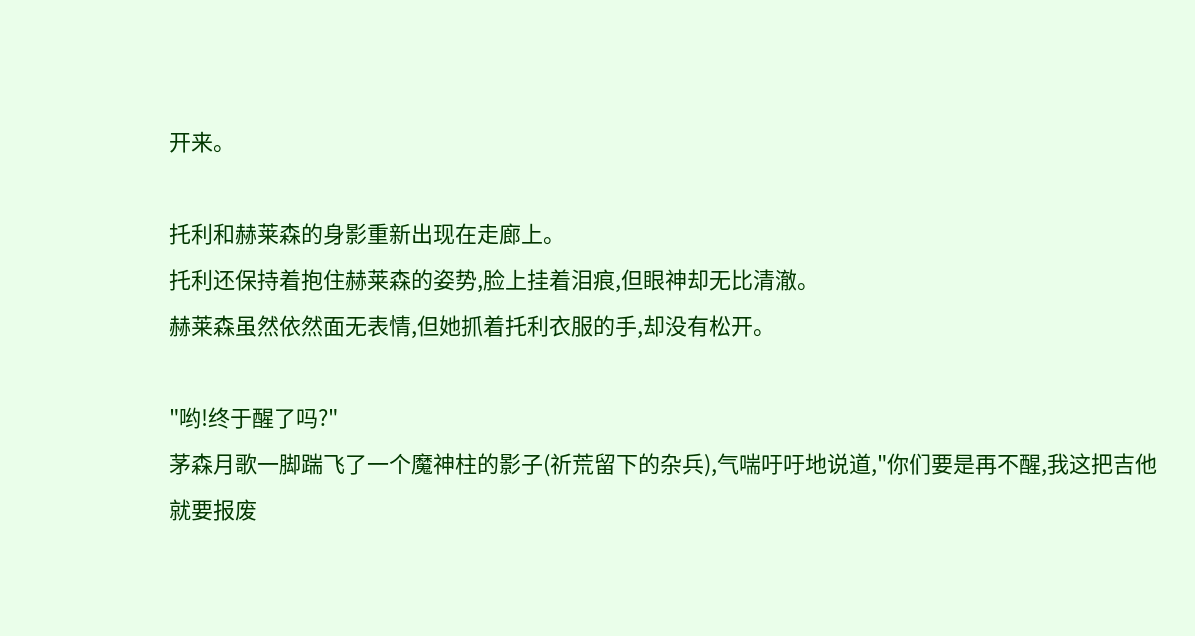开来。

托利和赫莱森的身影重新出现在走廊上。
托利还保持着抱住赫莱森的姿势,脸上挂着泪痕,但眼神却无比清澈。
赫莱森虽然依然面无表情,但她抓着托利衣服的手,却没有松开。

"哟!终于醒了吗?"
茅森月歌一脚踹飞了一个魔神柱的影子(祈荒留下的杂兵),气喘吁吁地说道,"你们要是再不醒,我这把吉他就要报废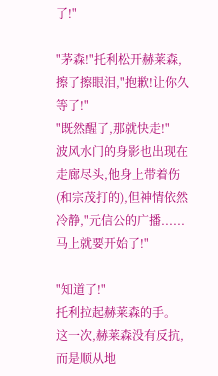了!"

"茅森!"托利松开赫莱森,擦了擦眼泪,"抱歉!让你久等了!"
"既然醒了,那就快走!"
波风水门的身影也出现在走廊尽头,他身上带着伤(和宗茂打的),但神情依然冷静,"元信公的广播......马上就要开始了!"

"知道了!"
托利拉起赫莱森的手。
这一次,赫莱森没有反抗,而是顺从地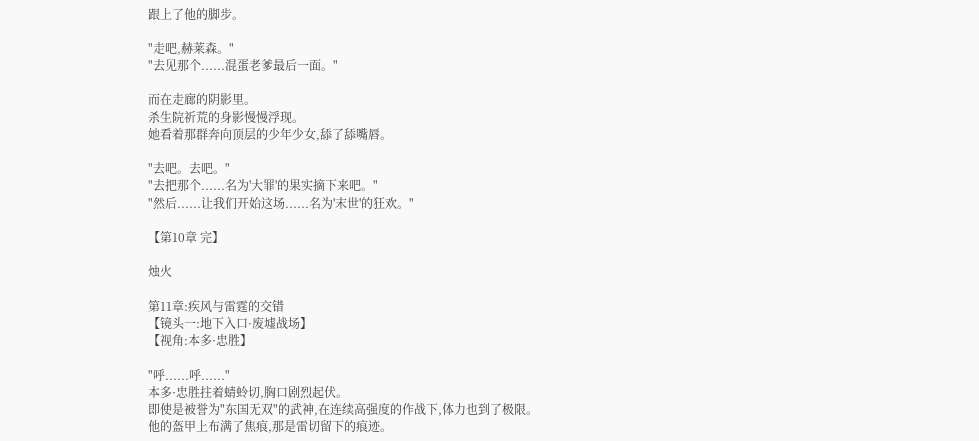跟上了他的脚步。

"走吧,赫莱森。"
"去见那个......混蛋老爹最后一面。"

而在走廊的阴影里。
杀生院祈荒的身影慢慢浮现。
她看着那群奔向顶层的少年少女,舔了舔嘴唇。

"去吧。去吧。"
"去把那个......名为'大罪'的果实摘下来吧。"
"然后......让我们开始这场......名为'末世'的狂欢。"

【第10章 完】

烛火

第11章:疾风与雷霆的交错
【镜头一:地下入口·废墟战场】
【视角:本多·忠胜】

"呼......呼......"
本多·忠胜拄着蜻蛉切,胸口剧烈起伏。
即使是被誉为"东国无双"的武神,在连续高强度的作战下,体力也到了极限。
他的盔甲上布满了焦痕,那是雷切留下的痕迹。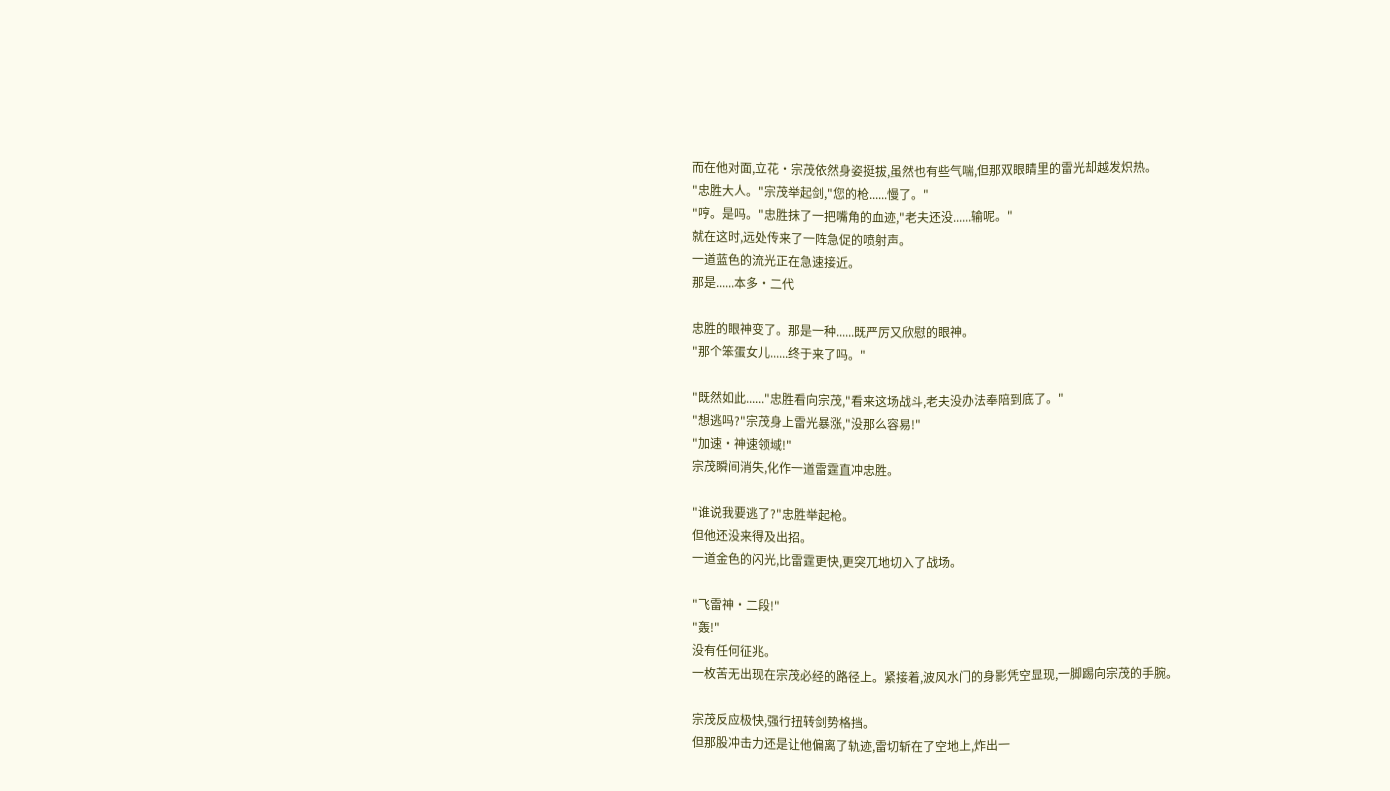而在他对面,立花·宗茂依然身姿挺拔,虽然也有些气喘,但那双眼睛里的雷光却越发炽热。
"忠胜大人。"宗茂举起剑,"您的枪......慢了。"
"哼。是吗。"忠胜抹了一把嘴角的血迹,"老夫还没......输呢。"
就在这时,远处传来了一阵急促的喷射声。
一道蓝色的流光正在急速接近。
那是......本多·二代

忠胜的眼神变了。那是一种......既严厉又欣慰的眼神。
"那个笨蛋女儿......终于来了吗。"

"既然如此......"忠胜看向宗茂,"看来这场战斗,老夫没办法奉陪到底了。"
"想逃吗?"宗茂身上雷光暴涨,"没那么容易!"
"加速·神速领域!"
宗茂瞬间消失,化作一道雷霆直冲忠胜。

"谁说我要逃了?"忠胜举起枪。
但他还没来得及出招。
一道金色的闪光,比雷霆更快,更突兀地切入了战场。

"飞雷神·二段!"
"轰!"
没有任何征兆。
一枚苦无出现在宗茂必经的路径上。紧接着,波风水门的身影凭空显现,一脚踢向宗茂的手腕。

宗茂反应极快,强行扭转剑势格挡。
但那股冲击力还是让他偏离了轨迹,雷切斩在了空地上,炸出一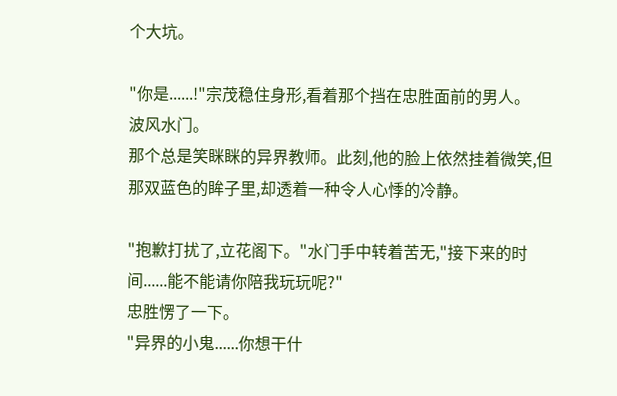个大坑。

"你是......!"宗茂稳住身形,看着那个挡在忠胜面前的男人。
波风水门。
那个总是笑眯眯的异界教师。此刻,他的脸上依然挂着微笑,但那双蓝色的眸子里,却透着一种令人心悸的冷静。

"抱歉打扰了,立花阁下。"水门手中转着苦无,"接下来的时间......能不能请你陪我玩玩呢?"
忠胜愣了一下。
"异界的小鬼......你想干什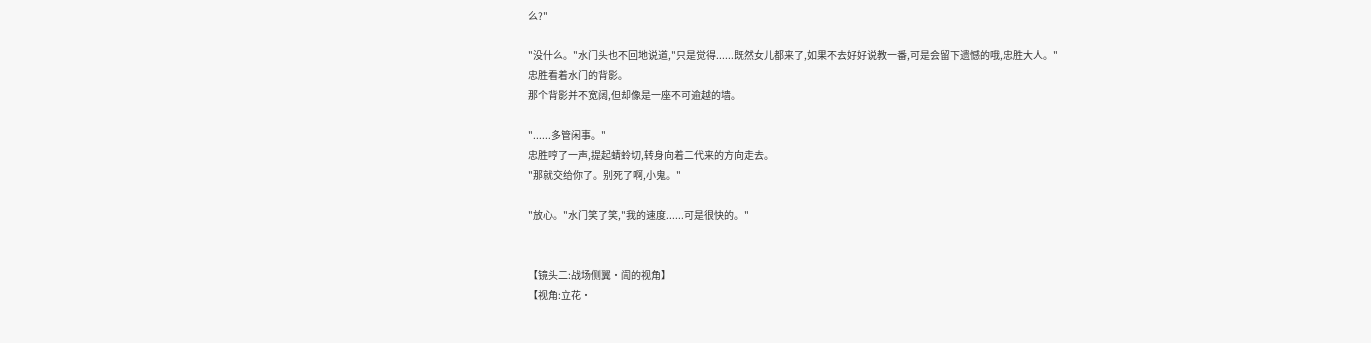么?"

"没什么。"水门头也不回地说道,"只是觉得......既然女儿都来了,如果不去好好说教一番,可是会留下遗憾的哦,忠胜大人。"
忠胜看着水门的背影。
那个背影并不宽阔,但却像是一座不可逾越的墙。

"......多管闲事。"
忠胜哼了一声,提起蜻蛉切,转身向着二代来的方向走去。
"那就交给你了。别死了啊,小鬼。"

"放心。"水门笑了笑,"我的速度......可是很快的。"


【镜头二:战场侧翼·訚的视角】
【视角:立花·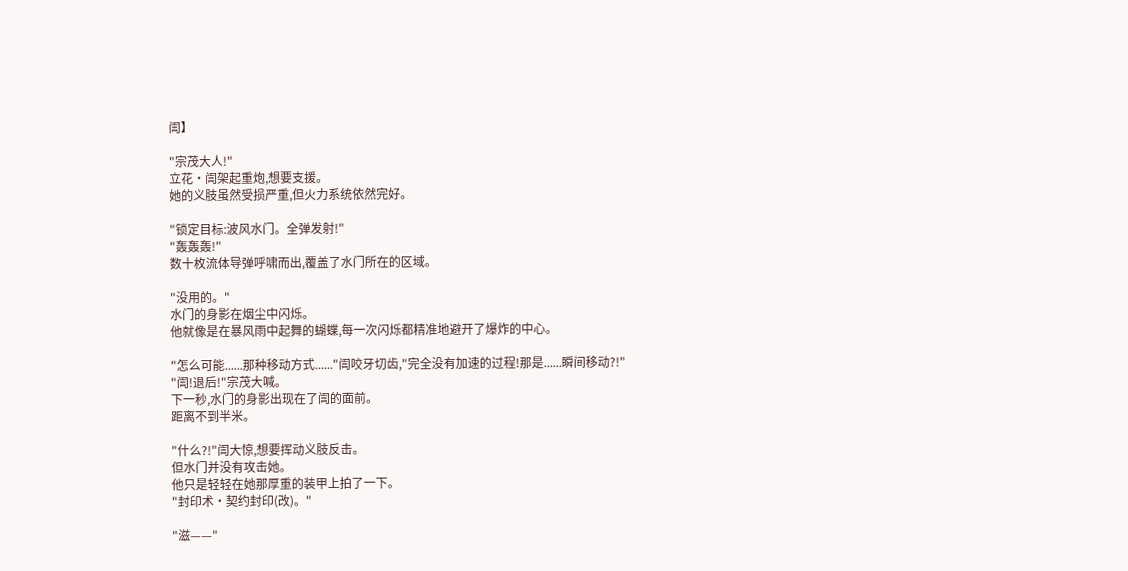訚】

"宗茂大人!"
立花·訚架起重炮,想要支援。
她的义肢虽然受损严重,但火力系统依然完好。

"锁定目标:波风水门。全弹发射!"
"轰轰轰!"
数十枚流体导弹呼啸而出,覆盖了水门所在的区域。

"没用的。"
水门的身影在烟尘中闪烁。
他就像是在暴风雨中起舞的蝴蝶,每一次闪烁都精准地避开了爆炸的中心。

"怎么可能......那种移动方式......"訚咬牙切齿,"完全没有加速的过程!那是......瞬间移动?!"
"訚!退后!"宗茂大喊。
下一秒,水门的身影出现在了訚的面前。
距离不到半米。

"什么?!"訚大惊,想要挥动义肢反击。
但水门并没有攻击她。
他只是轻轻在她那厚重的装甲上拍了一下。
"封印术·契约封印(改)。"

"滋——"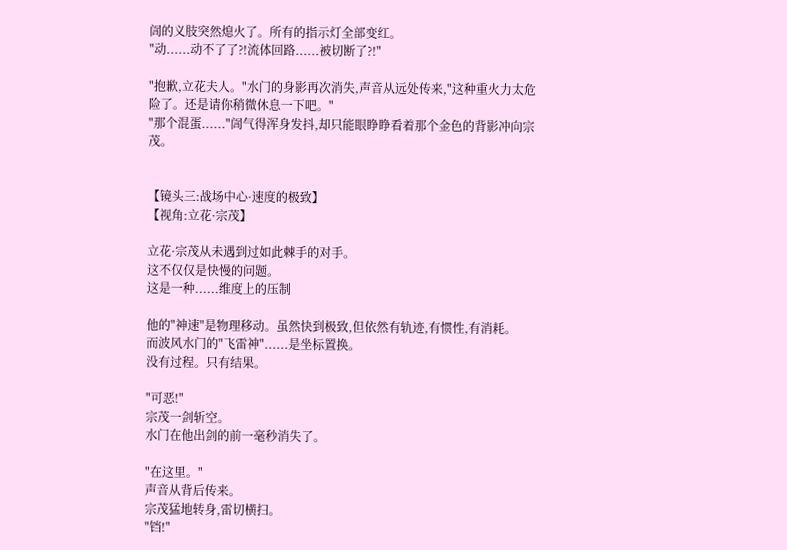訚的义肢突然熄火了。所有的指示灯全部变红。
"动......动不了了?!流体回路......被切断了?!"

"抱歉,立花夫人。"水门的身影再次消失,声音从远处传来,"这种重火力太危险了。还是请你稍微休息一下吧。"
"那个混蛋......"訚气得浑身发抖,却只能眼睁睁看着那个金色的背影冲向宗茂。


【镜头三:战场中心·速度的极致】
【视角:立花·宗茂】

立花·宗茂从未遇到过如此棘手的对手。
这不仅仅是快慢的问题。
这是一种......维度上的压制

他的"神速"是物理移动。虽然快到极致,但依然有轨迹,有惯性,有消耗。
而波风水门的"飞雷神"......是坐标置换。
没有过程。只有结果。

"可恶!"
宗茂一剑斩空。
水门在他出剑的前一毫秒消失了。

"在这里。"
声音从背后传来。
宗茂猛地转身,雷切横扫。
"铛!"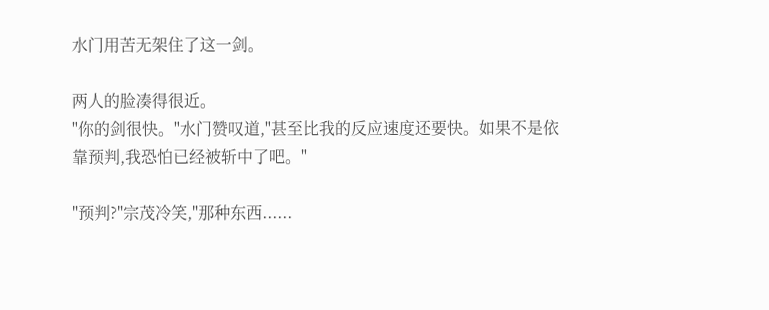水门用苦无架住了这一剑。

两人的脸凑得很近。
"你的剑很快。"水门赞叹道,"甚至比我的反应速度还要快。如果不是依靠预判,我恐怕已经被斩中了吧。"

"预判?"宗茂冷笑,"那种东西......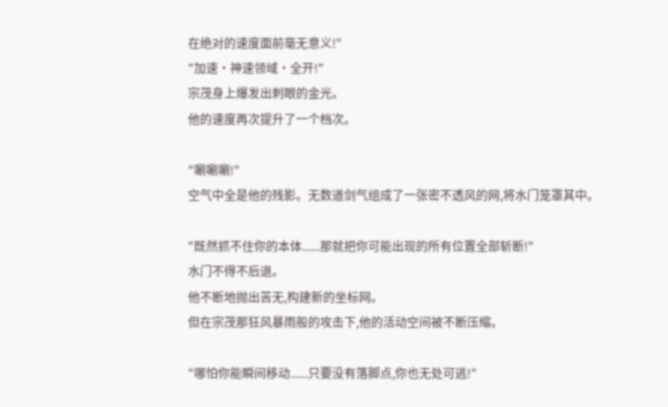在绝对的速度面前毫无意义!"
"加速·神速领域·全开!"
宗茂身上爆发出刺眼的金光。
他的速度再次提升了一个档次。

"唰唰唰!"
空气中全是他的残影。无数道剑气组成了一张密不透风的网,将水门笼罩其中。

"既然抓不住你的本体......那就把你可能出现的所有位置全部斩断!"
水门不得不后退。
他不断地抛出苦无,构建新的坐标网。
但在宗茂那狂风暴雨般的攻击下,他的活动空间被不断压缩。

"哪怕你能瞬间移动......只要没有落脚点,你也无处可逃!"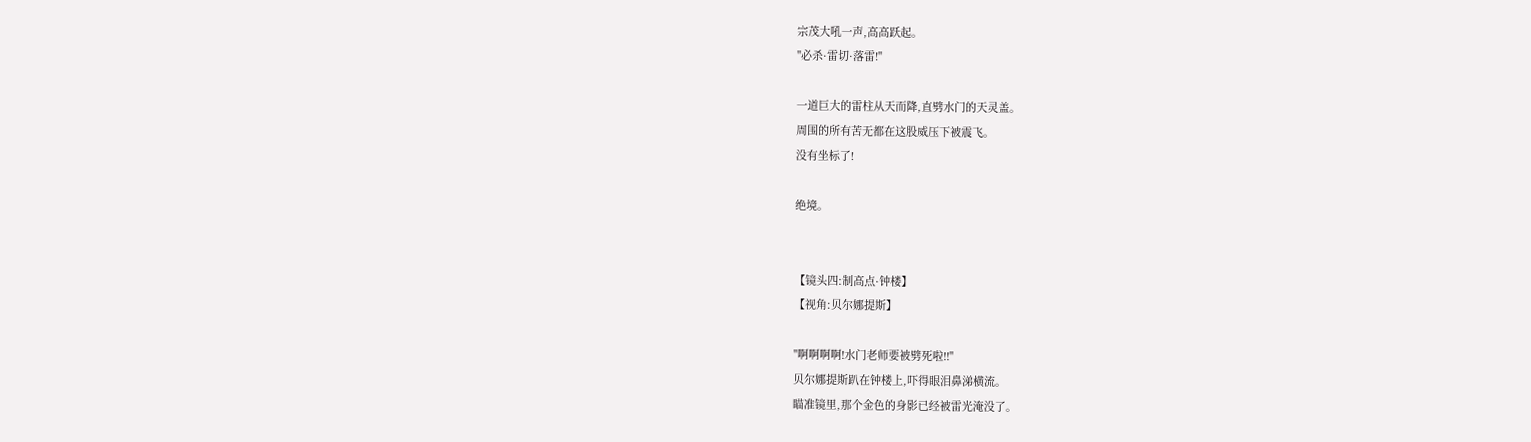宗茂大吼一声,高高跃起。
"必杀·雷切·落雷!"

一道巨大的雷柱从天而降,直劈水门的天灵盖。
周围的所有苦无都在这股威压下被震飞。
没有坐标了!

绝境。


【镜头四:制高点·钟楼】
【视角:贝尔娜提斯】

"啊啊啊啊!水门老师要被劈死啦!!"
贝尔娜提斯趴在钟楼上,吓得眼泪鼻涕横流。
瞄准镜里,那个金色的身影已经被雷光淹没了。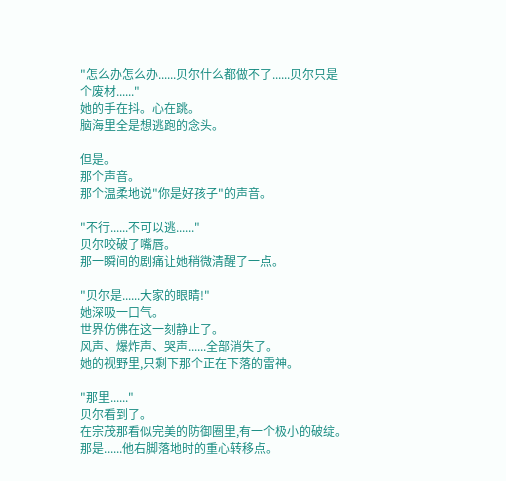"怎么办怎么办......贝尔什么都做不了......贝尔只是个废材......"
她的手在抖。心在跳。
脑海里全是想逃跑的念头。

但是。
那个声音。
那个温柔地说"你是好孩子"的声音。

"不行......不可以逃......"
贝尔咬破了嘴唇。
那一瞬间的剧痛让她稍微清醒了一点。

"贝尔是......大家的眼睛!"
她深吸一口气。
世界仿佛在这一刻静止了。
风声、爆炸声、哭声......全部消失了。
她的视野里,只剩下那个正在下落的雷神。

"那里......"
贝尔看到了。
在宗茂那看似完美的防御圈里,有一个极小的破绽。
那是......他右脚落地时的重心转移点。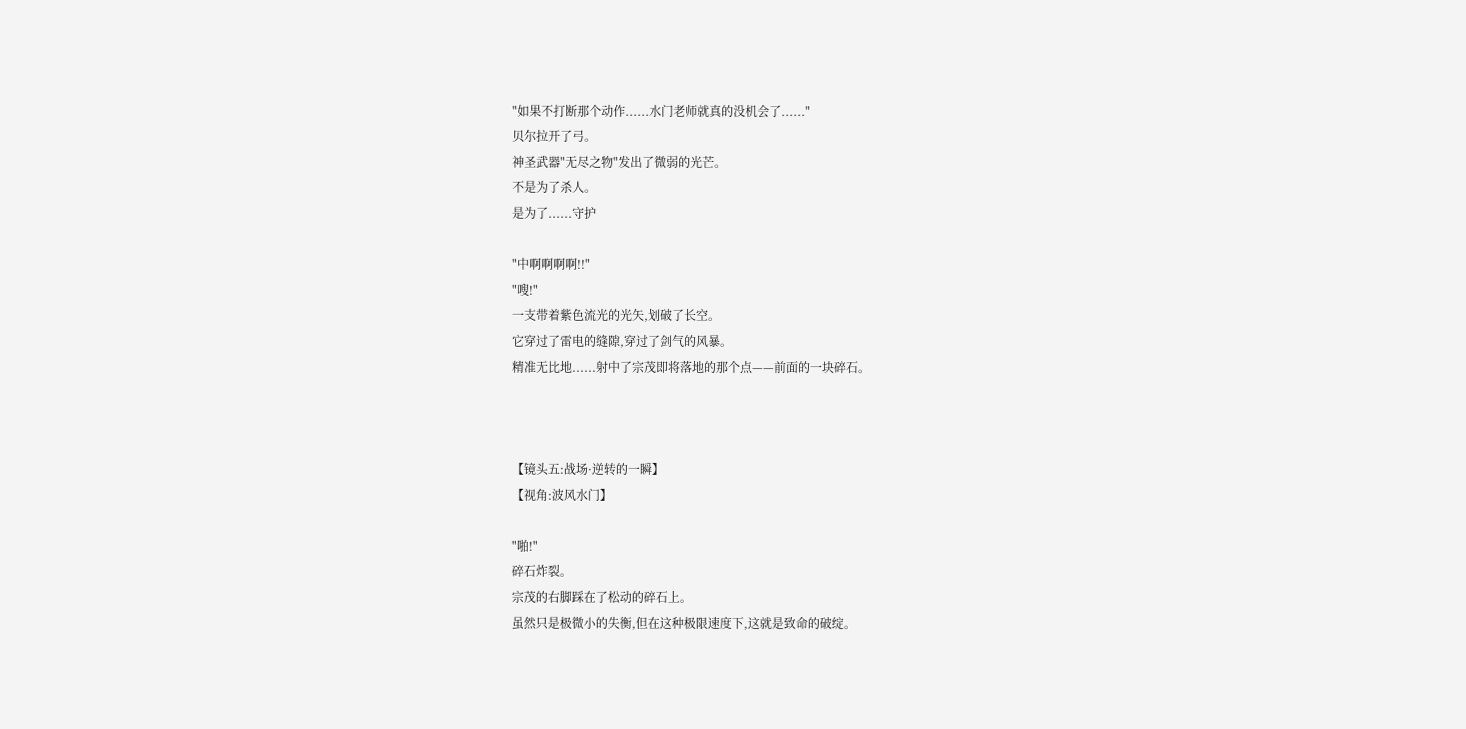"如果不打断那个动作......水门老师就真的没机会了......"
贝尔拉开了弓。
神圣武器"无尽之物"发出了微弱的光芒。
不是为了杀人。
是为了......守护

"中啊啊啊啊!!"
"嗖!"
一支带着紫色流光的光矢,划破了长空。
它穿过了雷电的缝隙,穿过了剑气的风暴。
精准无比地......射中了宗茂即将落地的那个点——前面的一块碎石。



【镜头五:战场·逆转的一瞬】
【视角:波风水门】

"啪!"
碎石炸裂。
宗茂的右脚踩在了松动的碎石上。
虽然只是极微小的失衡,但在这种极限速度下,这就是致命的破绽。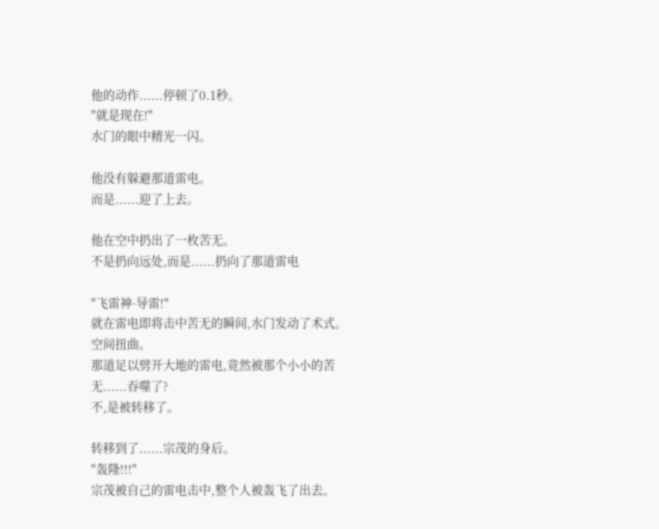他的动作......停顿了0.1秒。
"就是现在!"
水门的眼中精光一闪。

他没有躲避那道雷电。
而是......迎了上去。

他在空中扔出了一枚苦无。
不是扔向远处,而是......扔向了那道雷电

"飞雷神·导雷!"
就在雷电即将击中苦无的瞬间,水门发动了术式。
空间扭曲。
那道足以劈开大地的雷电,竟然被那个小小的苦无......吞噬了?
不,是被转移了。

转移到了......宗茂的身后。
"轰隆!!!"
宗茂被自己的雷电击中,整个人被轰飞了出去。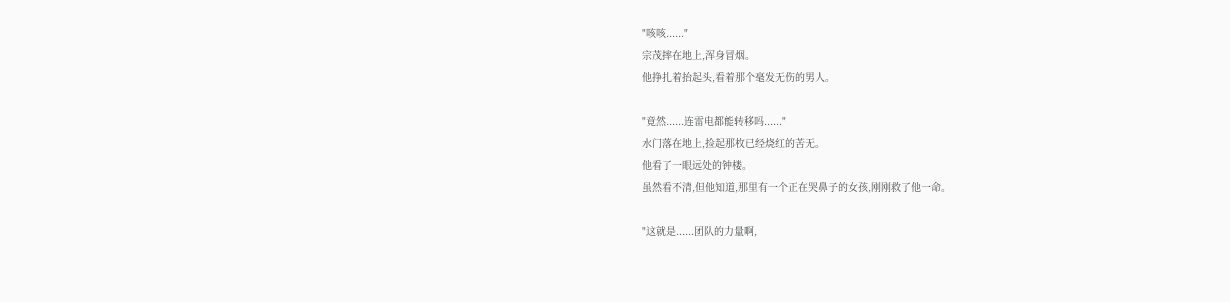"咳咳......"
宗茂摔在地上,浑身冒烟。
他挣扎着抬起头,看着那个毫发无伤的男人。

"竟然......连雷电都能转移吗......"
水门落在地上,捡起那枚已经烧红的苦无。
他看了一眼远处的钟楼。
虽然看不清,但他知道,那里有一个正在哭鼻子的女孩,刚刚救了他一命。

"这就是......团队的力量啊,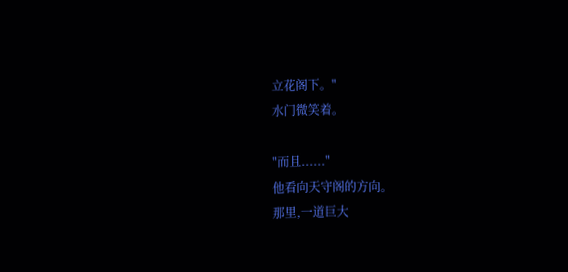立花阁下。"
水门微笑着。

"而且......"
他看向天守阁的方向。
那里,一道巨大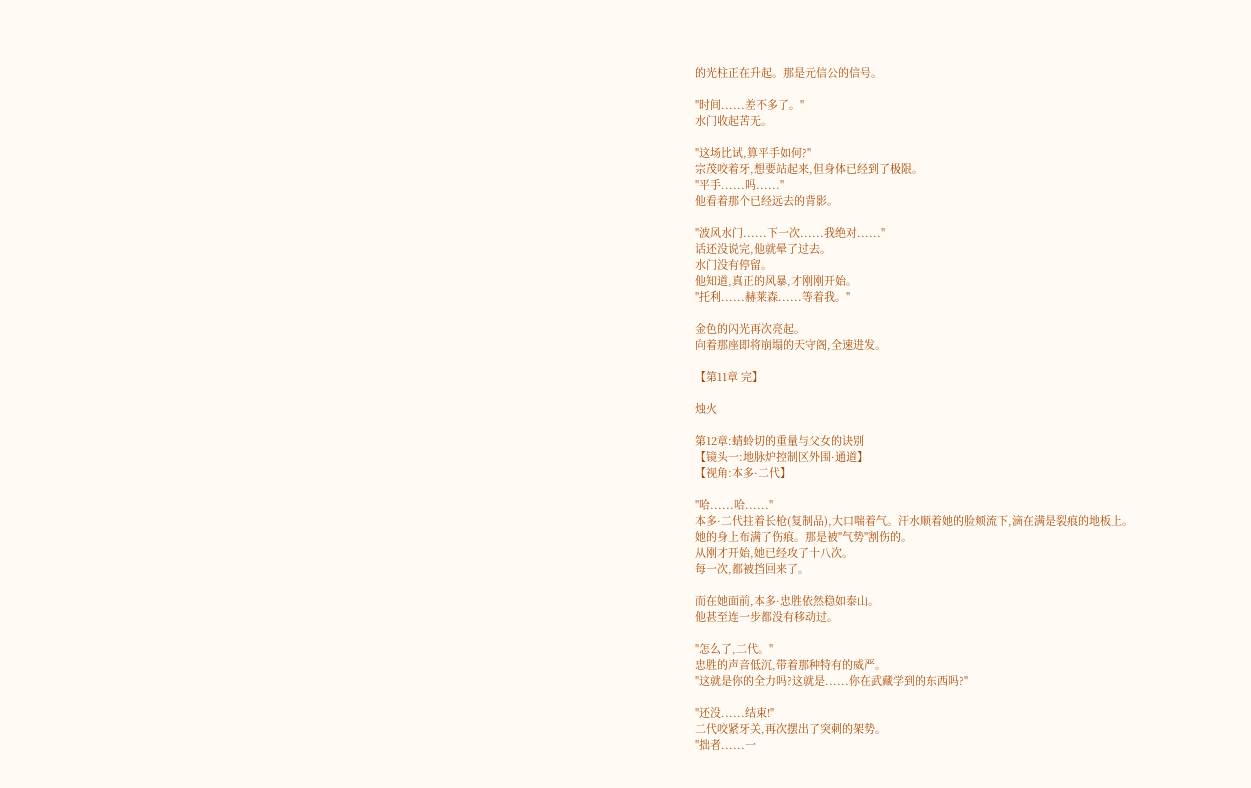的光柱正在升起。那是元信公的信号。

"时间......差不多了。"
水门收起苦无。

"这场比试,算平手如何?"
宗茂咬着牙,想要站起来,但身体已经到了极限。
"平手......吗......"
他看着那个已经远去的背影。

"波风水门......下一次......我绝对......"
话还没说完,他就晕了过去。
水门没有停留。
他知道,真正的风暴,才刚刚开始。
"托利......赫莱森......等着我。"

金色的闪光再次亮起。
向着那座即将崩塌的天守阁,全速进发。

【第11章 完】

烛火

第12章:蜻蛉切的重量与父女的诀别
【镜头一:地脉炉控制区外围·通道】
【视角:本多·二代】

"哈......哈......"
本多·二代拄着长枪(复制品),大口喘着气。汗水顺着她的脸颊流下,滴在满是裂痕的地板上。
她的身上布满了伤痕。那是被"气势"割伤的。
从刚才开始,她已经攻了十八次。
每一次,都被挡回来了。

而在她面前,本多·忠胜依然稳如泰山。
他甚至连一步都没有移动过。

"怎么了,二代。"
忠胜的声音低沉,带着那种特有的威严。
"这就是你的全力吗?这就是......你在武藏学到的东西吗?"

"还没......结束!"
二代咬紧牙关,再次摆出了突刺的架势。
"拙者......一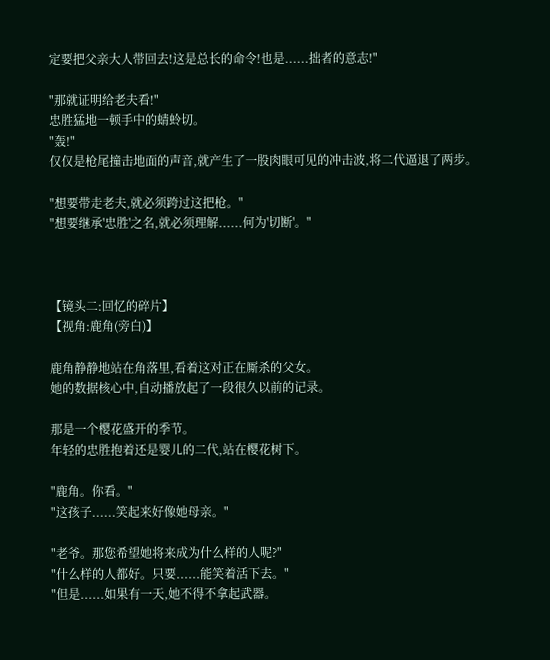定要把父亲大人带回去!这是总长的命令!也是......拙者的意志!"

"那就证明给老夫看!"
忠胜猛地一顿手中的蜻蛉切。
"轰!"
仅仅是枪尾撞击地面的声音,就产生了一股肉眼可见的冲击波,将二代逼退了两步。

"想要带走老夫,就必须跨过这把枪。"
"想要继承'忠胜'之名,就必须理解......何为'切断'。"



【镜头二:回忆的碎片】
【视角:鹿角(旁白)】

鹿角静静地站在角落里,看着这对正在厮杀的父女。
她的数据核心中,自动播放起了一段很久以前的记录。

那是一个樱花盛开的季节。
年轻的忠胜抱着还是婴儿的二代,站在樱花树下。

"鹿角。你看。"
"这孩子......笑起来好像她母亲。"

"老爷。那您希望她将来成为什么样的人呢?"
"什么样的人都好。只要......能笑着活下去。"
"但是......如果有一天,她不得不拿起武器。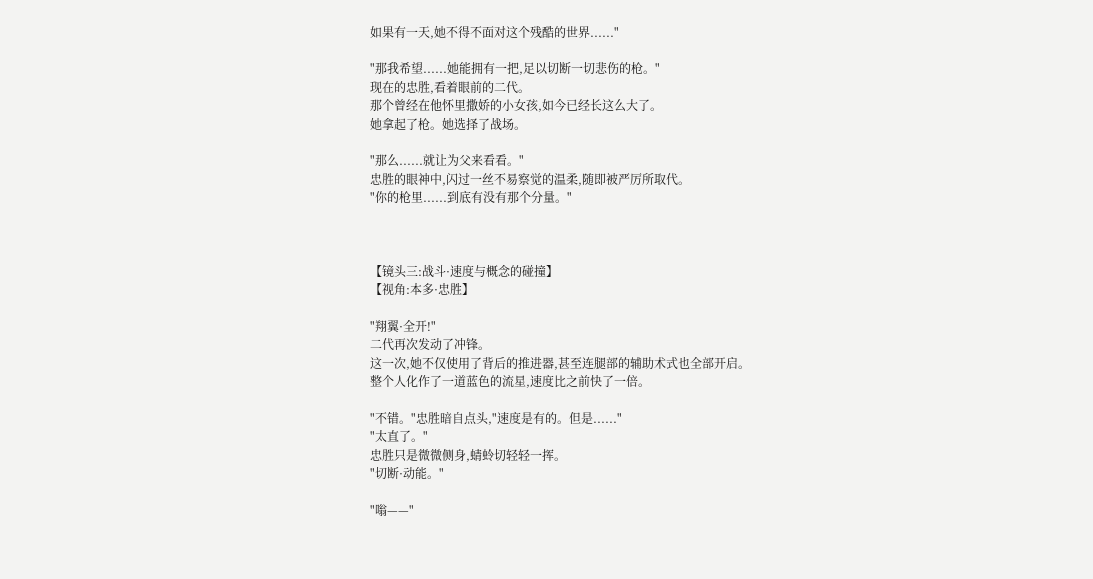如果有一天,她不得不面对这个残酷的世界......"

"那我希望......她能拥有一把,足以切断一切悲伤的枪。"
现在的忠胜,看着眼前的二代。
那个曾经在他怀里撒娇的小女孩,如今已经长这么大了。
她拿起了枪。她选择了战场。

"那么......就让为父来看看。"
忠胜的眼神中,闪过一丝不易察觉的温柔,随即被严厉所取代。
"你的枪里......到底有没有那个分量。"



【镜头三:战斗·速度与概念的碰撞】
【视角:本多·忠胜】

"翔翼·全开!"
二代再次发动了冲锋。
这一次,她不仅使用了背后的推进器,甚至连腿部的辅助术式也全部开启。
整个人化作了一道蓝色的流星,速度比之前快了一倍。

"不错。"忠胜暗自点头,"速度是有的。但是......"
"太直了。"
忠胜只是微微侧身,蜻蛉切轻轻一挥。
"切断·动能。"

"嗡——"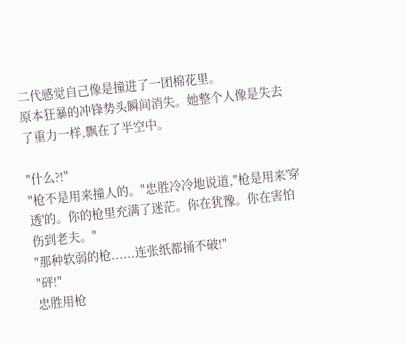二代感觉自己像是撞进了一团棉花里。
原本狂暴的冲锋势头瞬间消失。她整个人像是失去了重力一样,飘在了半空中。

"什么?!"
"枪不是用来撞人的。"忠胜冷冷地说道,"枪是用来'穿透'的。你的枪里充满了迷茫。你在犹豫。你在害怕伤到老夫。"
"那种软弱的枪......连张纸都捅不破!"
"砰!"
忠胜用枪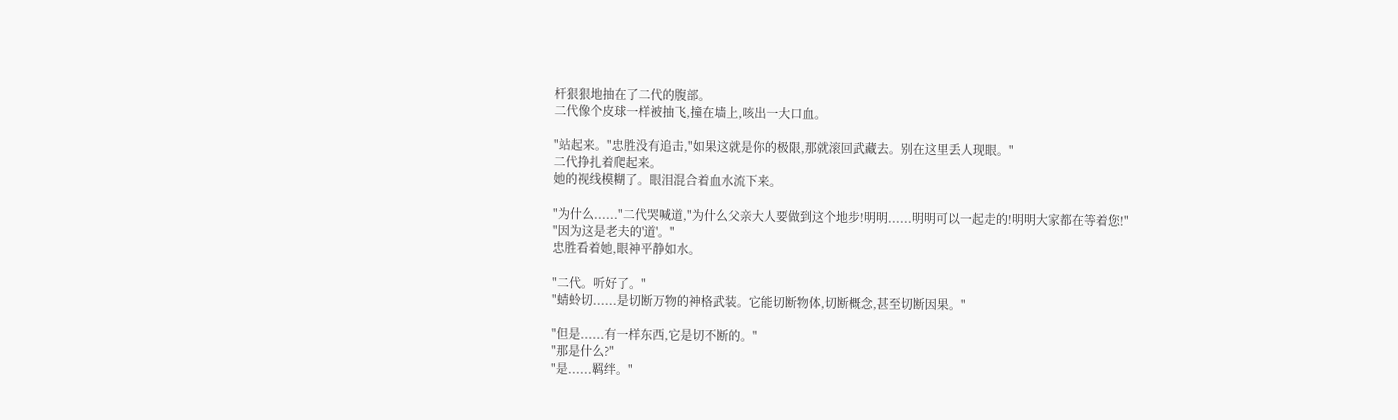杆狠狠地抽在了二代的腹部。
二代像个皮球一样被抽飞,撞在墙上,咳出一大口血。

"站起来。"忠胜没有追击,"如果这就是你的极限,那就滚回武藏去。别在这里丢人现眼。"
二代挣扎着爬起来。
她的视线模糊了。眼泪混合着血水流下来。

"为什么......"二代哭喊道,"为什么父亲大人要做到这个地步!明明......明明可以一起走的!明明大家都在等着您!"
"因为这是老夫的'道'。"
忠胜看着她,眼神平静如水。

"二代。听好了。"
"蜻蛉切......是切断万物的神格武装。它能切断物体,切断概念,甚至切断因果。"

"但是......有一样东西,它是切不断的。"
"那是什么?"
"是......羁绊。"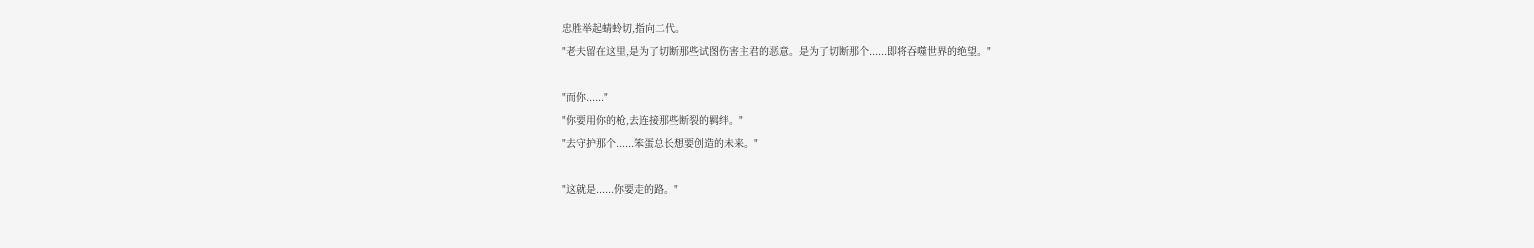忠胜举起蜻蛉切,指向二代。
"老夫留在这里,是为了切断那些试图伤害主君的恶意。是为了切断那个......即将吞噬世界的绝望。"

"而你......"
"你要用你的枪,去连接那些断裂的羁绊。"
"去守护那个......笨蛋总长想要创造的未来。"

"这就是......你要走的路。"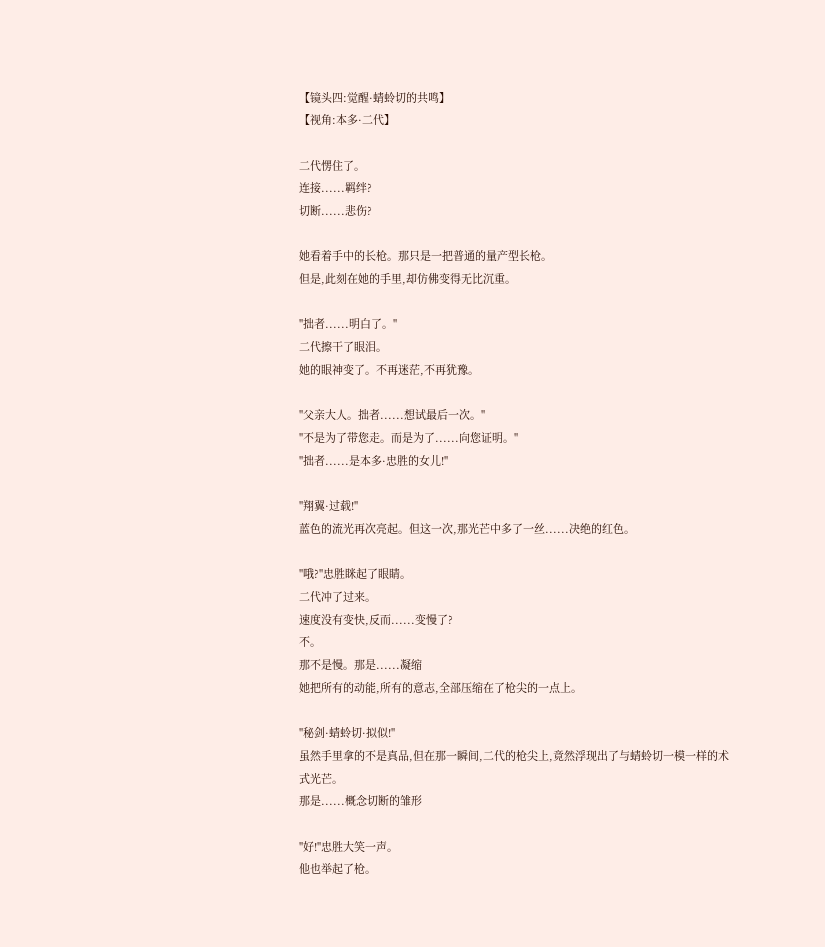【镜头四:觉醒·蜻蛉切的共鸣】
【视角:本多·二代】

二代愣住了。
连接......羁绊?
切断......悲伤?

她看着手中的长枪。那只是一把普通的量产型长枪。
但是,此刻在她的手里,却仿佛变得无比沉重。

"拙者......明白了。"
二代擦干了眼泪。
她的眼神变了。不再迷茫,不再犹豫。

"父亲大人。拙者......想试最后一次。"
"不是为了带您走。而是为了......向您证明。"
"拙者......是本多·忠胜的女儿!"

"翔翼·过载!"
蓝色的流光再次亮起。但这一次,那光芒中多了一丝......决绝的红色。

"哦?"忠胜眯起了眼睛。
二代冲了过来。
速度没有变快,反而......变慢了?
不。
那不是慢。那是......凝缩
她把所有的动能,所有的意志,全部压缩在了枪尖的一点上。

"秘剑·蜻蛉切·拟似!"
虽然手里拿的不是真品,但在那一瞬间,二代的枪尖上,竟然浮现出了与蜻蛉切一模一样的术式光芒。
那是......概念切断的雏形

"好!"忠胜大笑一声。
他也举起了枪。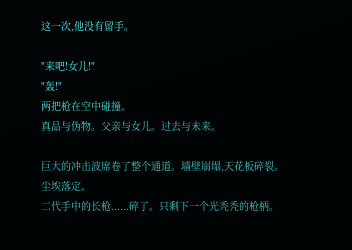这一次,他没有留手。

"来吧!女儿!"
"轰!"
两把枪在空中碰撞。
真品与伪物。父亲与女儿。过去与未来。

巨大的冲击波席卷了整个通道。墙壁崩塌,天花板碎裂。
尘埃落定。
二代手中的长枪......碎了。只剩下一个光秃秃的枪柄。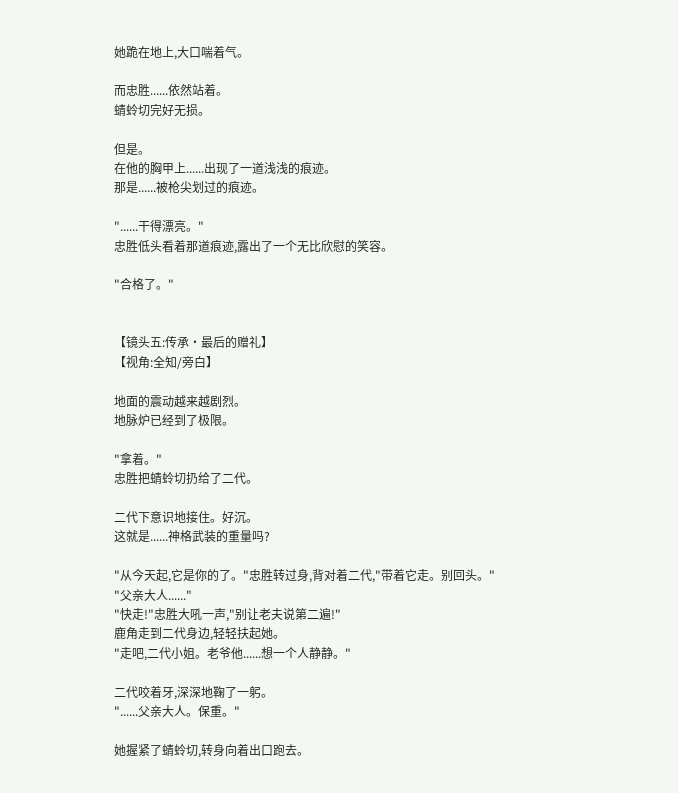她跪在地上,大口喘着气。

而忠胜......依然站着。
蜻蛉切完好无损。

但是。
在他的胸甲上......出现了一道浅浅的痕迹。
那是......被枪尖划过的痕迹。

"......干得漂亮。"
忠胜低头看着那道痕迹,露出了一个无比欣慰的笑容。

"合格了。"


【镜头五:传承·最后的赠礼】
【视角:全知/旁白】

地面的震动越来越剧烈。
地脉炉已经到了极限。

"拿着。"
忠胜把蜻蛉切扔给了二代。

二代下意识地接住。好沉。
这就是......神格武装的重量吗?

"从今天起,它是你的了。"忠胜转过身,背对着二代,"带着它走。别回头。"
"父亲大人......"
"快走!"忠胜大吼一声,"别让老夫说第二遍!"
鹿角走到二代身边,轻轻扶起她。
"走吧,二代小姐。老爷他......想一个人静静。"

二代咬着牙,深深地鞠了一躬。
"......父亲大人。保重。"

她握紧了蜻蛉切,转身向着出口跑去。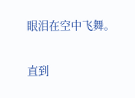眼泪在空中飞舞。

直到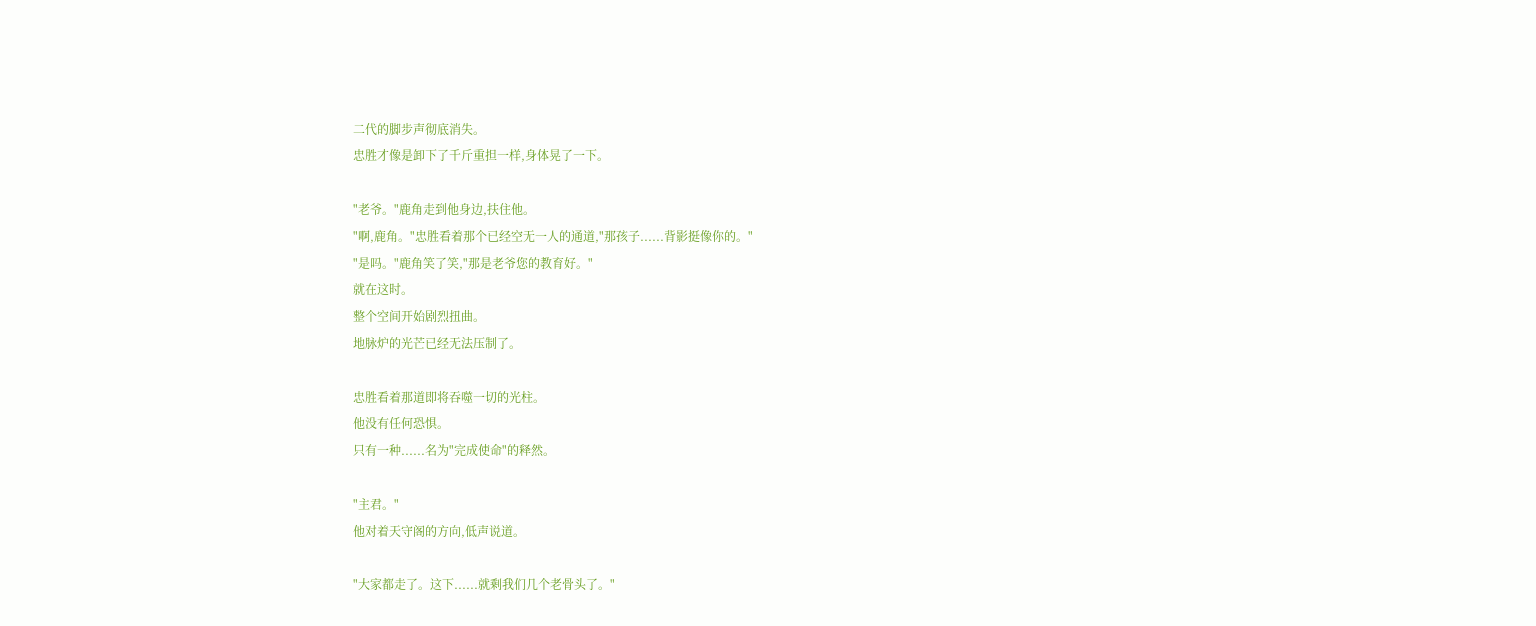二代的脚步声彻底消失。
忠胜才像是卸下了千斤重担一样,身体晃了一下。

"老爷。"鹿角走到他身边,扶住他。
"啊,鹿角。"忠胜看着那个已经空无一人的通道,"那孩子......背影挺像你的。"
"是吗。"鹿角笑了笑,"那是老爷您的教育好。"
就在这时。
整个空间开始剧烈扭曲。
地脉炉的光芒已经无法压制了。

忠胜看着那道即将吞噬一切的光柱。
他没有任何恐惧。
只有一种......名为"完成使命"的释然。

"主君。"
他对着天守阁的方向,低声说道。

"大家都走了。这下......就剩我们几个老骨头了。"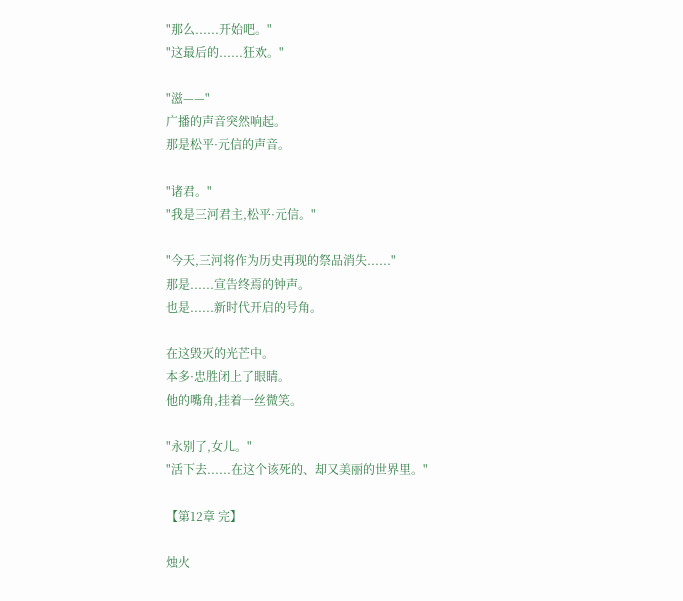"那么......开始吧。"
"这最后的......狂欢。"

"滋——"
广播的声音突然响起。
那是松平·元信的声音。

"诸君。"
"我是三河君主,松平·元信。"

"今天,三河将作为历史再现的祭品消失......"
那是......宣告终焉的钟声。
也是......新时代开启的号角。

在这毁灭的光芒中。
本多·忠胜闭上了眼睛。
他的嘴角,挂着一丝微笑。

"永别了,女儿。"
"活下去......在这个该死的、却又美丽的世界里。"

【第12章 完】

烛火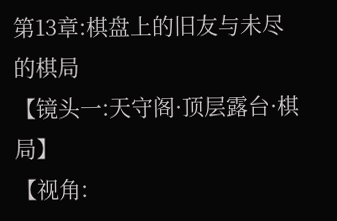第13章:棋盘上的旧友与未尽的棋局
【镜头一:天守阁·顶层露台·棋局】
【视角: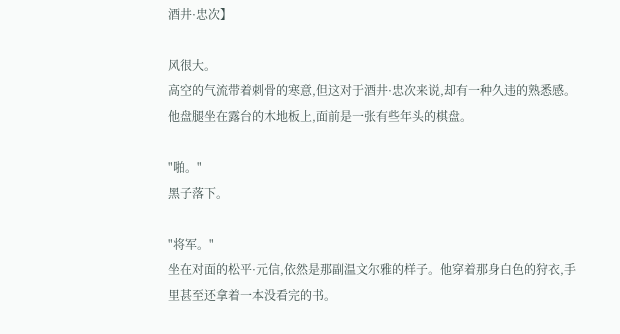酒井·忠次】

风很大。
高空的气流带着刺骨的寒意,但这对于酒井·忠次来说,却有一种久违的熟悉感。
他盘腿坐在露台的木地板上,面前是一张有些年头的棋盘。

"啪。"
黑子落下。

"将军。"
坐在对面的松平·元信,依然是那副温文尔雅的样子。他穿着那身白色的狩衣,手里甚至还拿着一本没看完的书。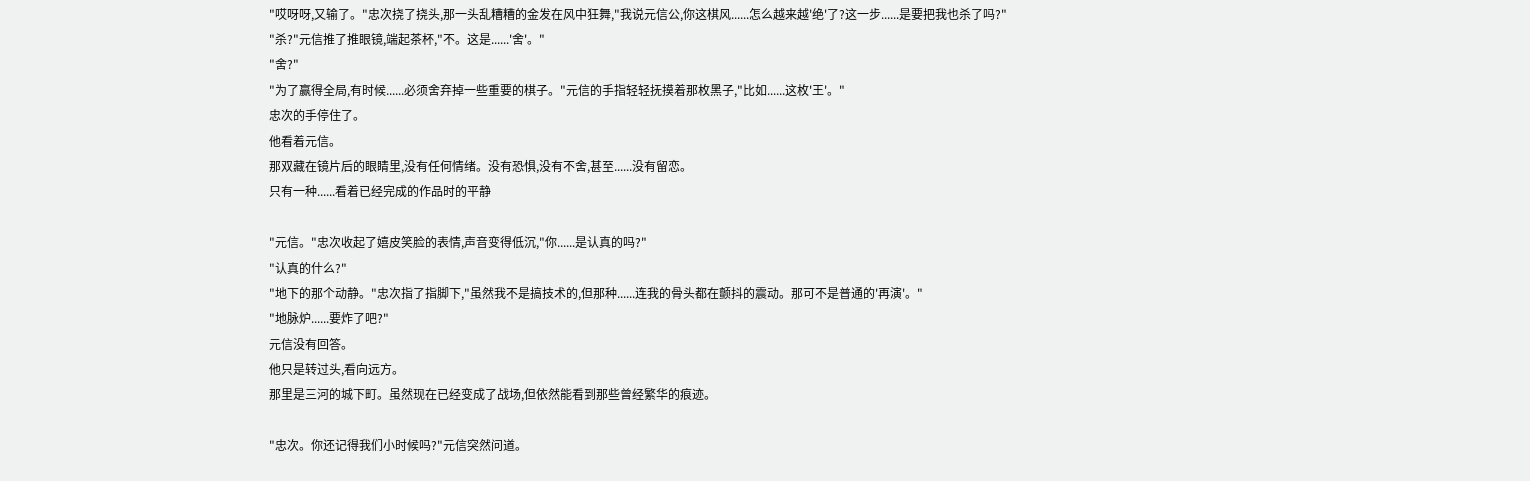"哎呀呀,又输了。"忠次挠了挠头,那一头乱糟糟的金发在风中狂舞,"我说元信公,你这棋风......怎么越来越'绝'了?这一步......是要把我也杀了吗?"
"杀?"元信推了推眼镜,端起茶杯,"不。这是......'舍'。"
"舍?"
"为了赢得全局,有时候......必须舍弃掉一些重要的棋子。"元信的手指轻轻抚摸着那枚黑子,"比如......这枚'王'。"
忠次的手停住了。
他看着元信。
那双藏在镜片后的眼睛里,没有任何情绪。没有恐惧,没有不舍,甚至......没有留恋。
只有一种......看着已经完成的作品时的平静

"元信。"忠次收起了嬉皮笑脸的表情,声音变得低沉,"你......是认真的吗?"
"认真的什么?"
"地下的那个动静。"忠次指了指脚下,"虽然我不是搞技术的,但那种......连我的骨头都在颤抖的震动。那可不是普通的'再演'。"
"地脉炉......要炸了吧?"
元信没有回答。
他只是转过头,看向远方。
那里是三河的城下町。虽然现在已经变成了战场,但依然能看到那些曾经繁华的痕迹。

"忠次。你还记得我们小时候吗?"元信突然问道。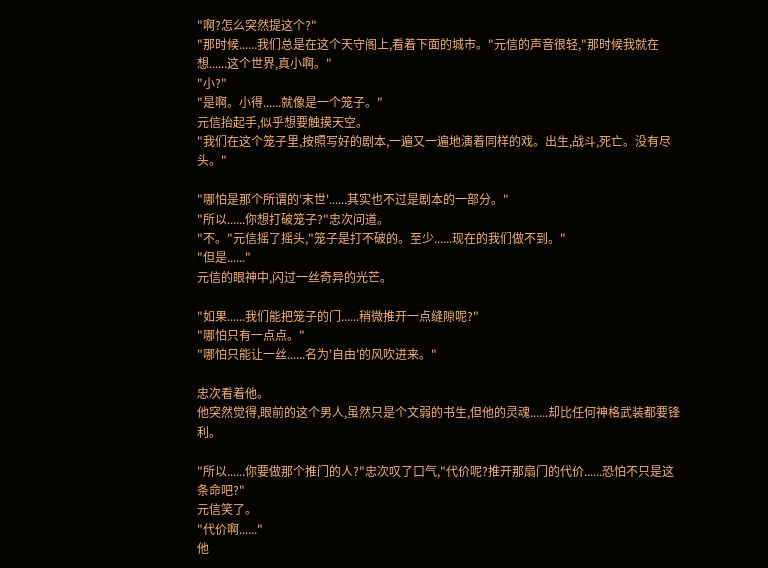"啊?怎么突然提这个?"
"那时候......我们总是在这个天守阁上,看着下面的城市。"元信的声音很轻,"那时候我就在想......这个世界,真小啊。"
"小?"
"是啊。小得......就像是一个笼子。"
元信抬起手,似乎想要触摸天空。
"我们在这个笼子里,按照写好的剧本,一遍又一遍地演着同样的戏。出生,战斗,死亡。没有尽头。"

"哪怕是那个所谓的'末世'......其实也不过是剧本的一部分。"
"所以......你想打破笼子?"忠次问道。
"不。"元信摇了摇头,"笼子是打不破的。至少......现在的我们做不到。"
"但是......"
元信的眼神中,闪过一丝奇异的光芒。

"如果......我们能把笼子的门......稍微推开一点缝隙呢?"
"哪怕只有一点点。"
"哪怕只能让一丝......名为'自由'的风吹进来。"

忠次看着他。
他突然觉得,眼前的这个男人,虽然只是个文弱的书生,但他的灵魂......却比任何神格武装都要锋利。

"所以......你要做那个推门的人?"忠次叹了口气,"代价呢?推开那扇门的代价......恐怕不只是这条命吧?"
元信笑了。
"代价啊......"
他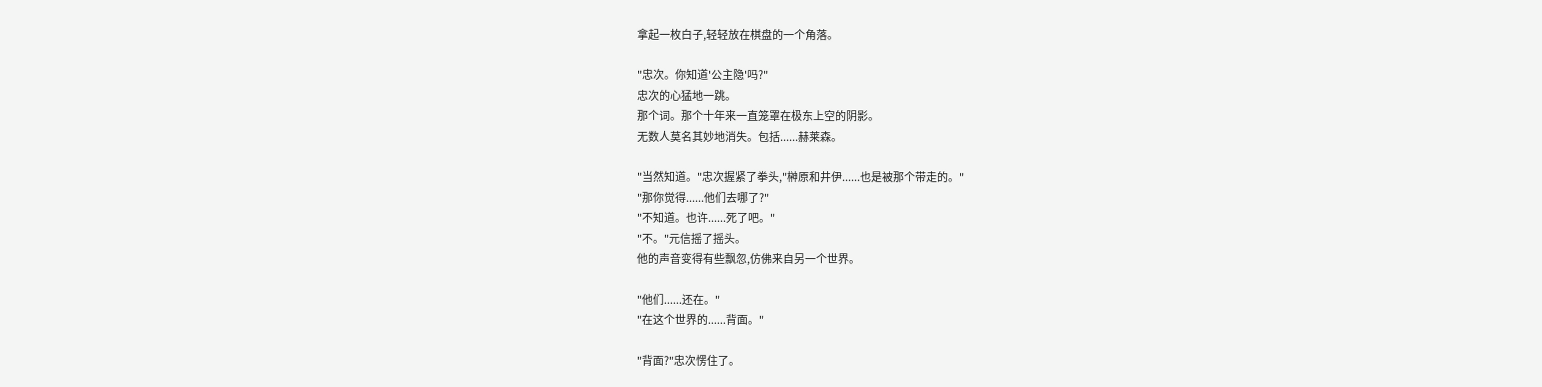拿起一枚白子,轻轻放在棋盘的一个角落。

"忠次。你知道'公主隐'吗?"
忠次的心猛地一跳。
那个词。那个十年来一直笼罩在极东上空的阴影。
无数人莫名其妙地消失。包括......赫莱森。

"当然知道。"忠次握紧了拳头,"榊原和井伊......也是被那个带走的。"
"那你觉得......他们去哪了?"
"不知道。也许......死了吧。"
"不。"元信摇了摇头。
他的声音变得有些飘忽,仿佛来自另一个世界。

"他们......还在。"
"在这个世界的......背面。"

"背面?"忠次愣住了。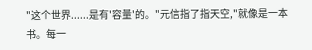"这个世界......是有'容量'的。"元信指了指天空,"就像是一本书。每一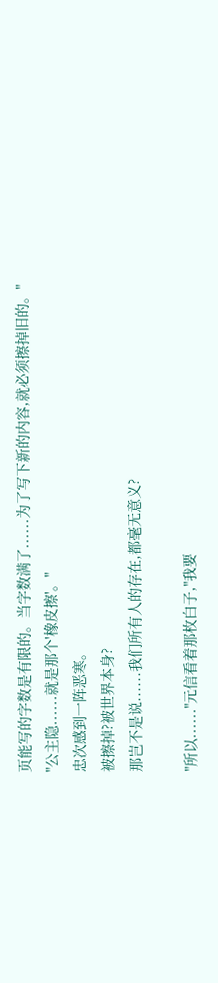页能写的字数是有限的。当字数满了......为了写下新的内容,就必须擦掉旧的。"
"公主隐......就是那个'橡皮擦'。"
忠次感到一阵恶寒。
被擦掉?被世界本身?
那岂不是说......我们所有人的存在,都毫无意义?

"所以......"元信看着那枚白子,"我要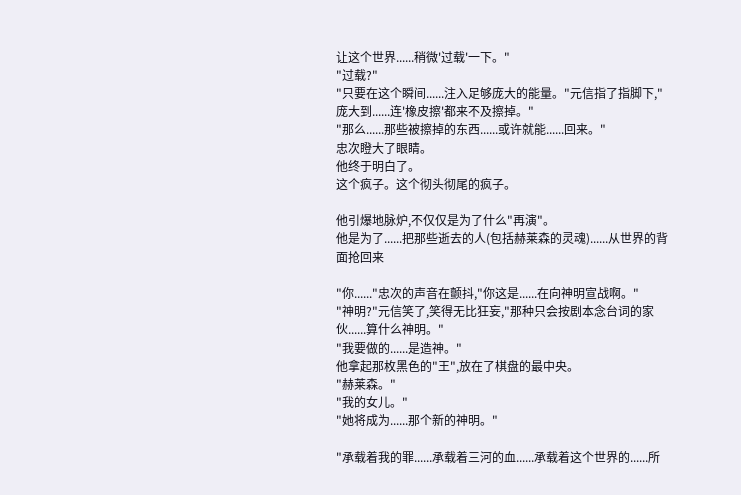让这个世界......稍微'过载'一下。"
"过载?"
"只要在这个瞬间......注入足够庞大的能量。"元信指了指脚下,"庞大到......连'橡皮擦'都来不及擦掉。"
"那么......那些被擦掉的东西......或许就能......回来。"
忠次瞪大了眼睛。
他终于明白了。
这个疯子。这个彻头彻尾的疯子。

他引爆地脉炉,不仅仅是为了什么"再演"。
他是为了......把那些逝去的人(包括赫莱森的灵魂)......从世界的背面抢回来

"你......"忠次的声音在颤抖,"你这是......在向神明宣战啊。"
"神明?"元信笑了,笑得无比狂妄,"那种只会按剧本念台词的家伙......算什么神明。"
"我要做的......是造神。"
他拿起那枚黑色的"王",放在了棋盘的最中央。
"赫莱森。"
"我的女儿。"
"她将成为......那个新的神明。"

"承载着我的罪......承载着三河的血......承载着这个世界的......所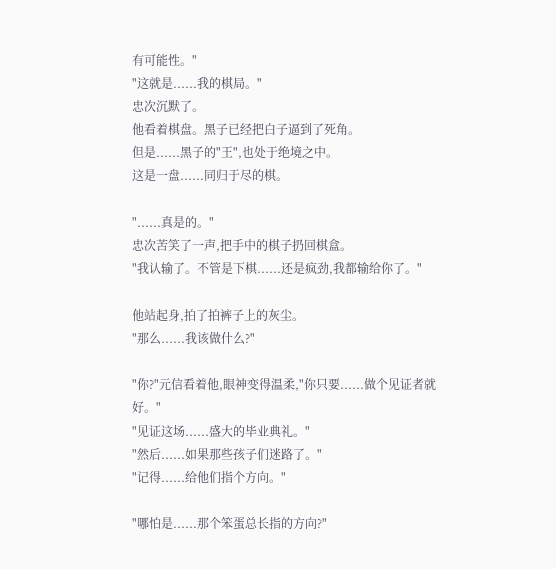有可能性。"
"这就是......我的棋局。"
忠次沉默了。
他看着棋盘。黑子已经把白子逼到了死角。
但是......黑子的"王",也处于绝境之中。
这是一盘......同归于尽的棋。

"......真是的。"
忠次苦笑了一声,把手中的棋子扔回棋盒。
"我认输了。不管是下棋......还是疯劲,我都输给你了。"

他站起身,拍了拍裤子上的灰尘。
"那么......我该做什么?"

"你?"元信看着他,眼神变得温柔,"你只要......做个见证者就好。"
"见证这场......盛大的毕业典礼。"
"然后......如果那些孩子们迷路了。"
"记得......给他们指个方向。"

"哪怕是......那个笨蛋总长指的方向?"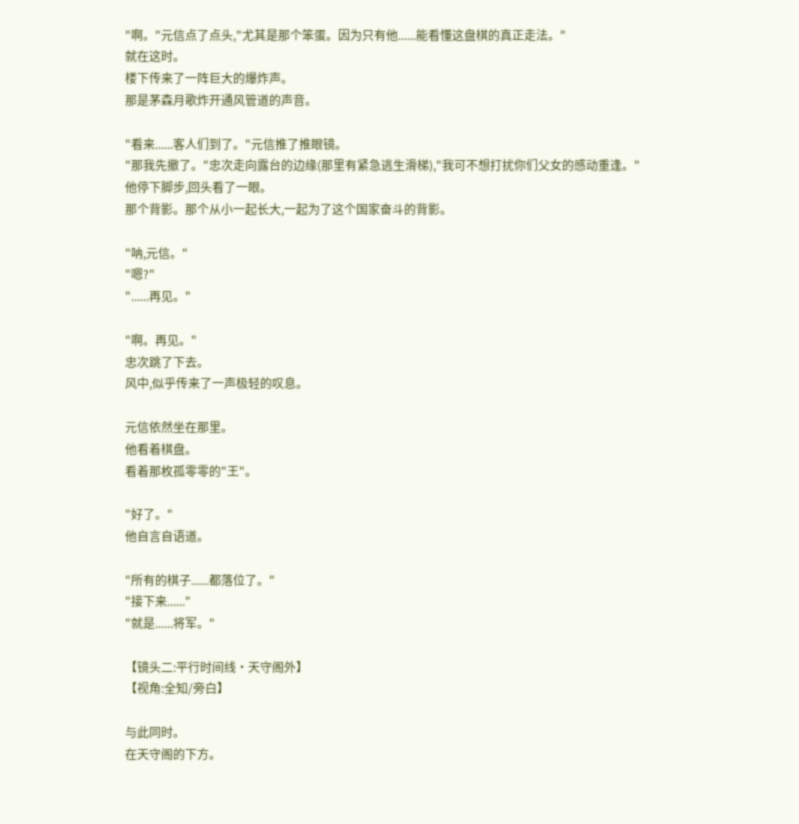"啊。"元信点了点头,"尤其是那个笨蛋。因为只有他......能看懂这盘棋的真正走法。"
就在这时。
楼下传来了一阵巨大的爆炸声。
那是茅森月歌炸开通风管道的声音。

"看来......客人们到了。"元信推了推眼镜。
"那我先撤了。"忠次走向露台的边缘(那里有紧急逃生滑梯),"我可不想打扰你们父女的感动重逢。"
他停下脚步,回头看了一眼。
那个背影。那个从小一起长大,一起为了这个国家奋斗的背影。

"呐,元信。"
"嗯?"
"......再见。"

"啊。再见。"
忠次跳了下去。
风中,似乎传来了一声极轻的叹息。

元信依然坐在那里。
他看着棋盘。
看着那枚孤零零的"王"。

"好了。"
他自言自语道。

"所有的棋子......都落位了。"
"接下来......"
"就是......将军。"

【镜头二:平行时间线·天守阁外】
【视角:全知/旁白】

与此同时。
在天守阁的下方。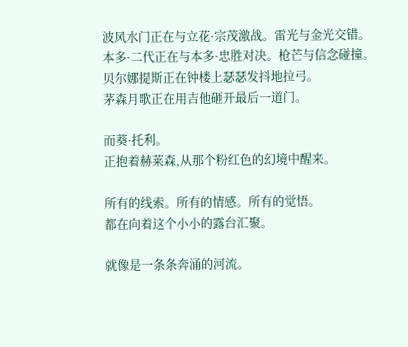波风水门正在与立花·宗茂激战。雷光与金光交错。
本多·二代正在与本多·忠胜对决。枪芒与信念碰撞。
贝尔娜提斯正在钟楼上瑟瑟发抖地拉弓。
茅森月歌正在用吉他砸开最后一道门。

而葵·托利。
正抱着赫莱森,从那个粉红色的幻境中醒来。

所有的线索。所有的情感。所有的觉悟。
都在向着这个小小的露台汇聚。

就像是一条条奔涌的河流。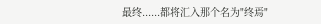最终......都将汇入那个名为"终焉"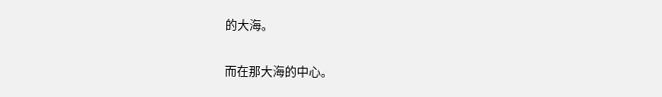的大海。

而在那大海的中心。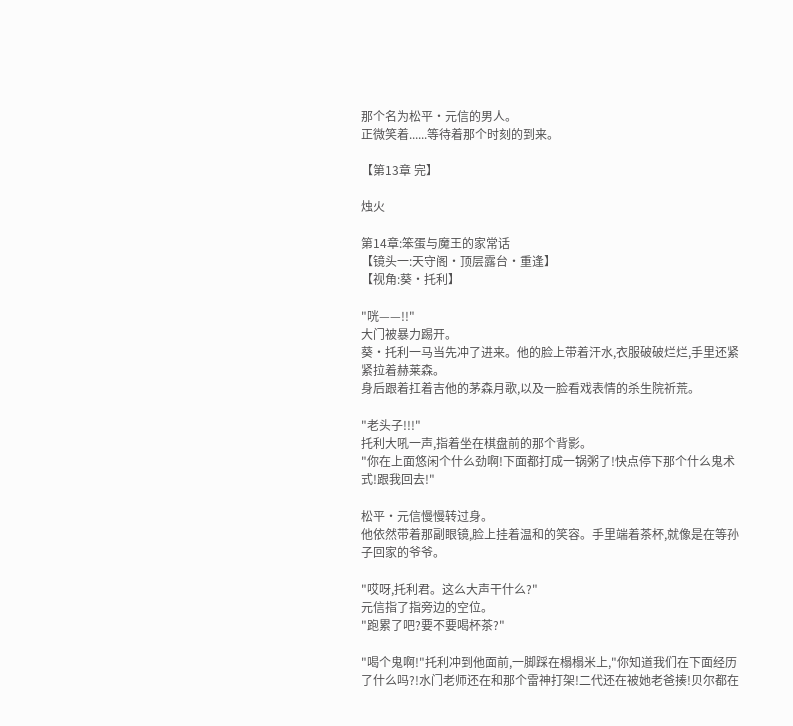那个名为松平·元信的男人。
正微笑着......等待着那个时刻的到来。

【第13章 完】

烛火

第14章:笨蛋与魔王的家常话
【镜头一:天守阁·顶层露台·重逢】
【视角:葵·托利】

"咣——!!"
大门被暴力踢开。
葵·托利一马当先冲了进来。他的脸上带着汗水,衣服破破烂烂,手里还紧紧拉着赫莱森。
身后跟着扛着吉他的茅森月歌,以及一脸看戏表情的杀生院祈荒。

"老头子!!!"
托利大吼一声,指着坐在棋盘前的那个背影。
"你在上面悠闲个什么劲啊!下面都打成一锅粥了!快点停下那个什么鬼术式!跟我回去!"

松平·元信慢慢转过身。
他依然带着那副眼镜,脸上挂着温和的笑容。手里端着茶杯,就像是在等孙子回家的爷爷。

"哎呀,托利君。这么大声干什么?"
元信指了指旁边的空位。
"跑累了吧?要不要喝杯茶?"

"喝个鬼啊!"托利冲到他面前,一脚踩在榻榻米上,"你知道我们在下面经历了什么吗?!水门老师还在和那个雷神打架!二代还在被她老爸揍!贝尔都在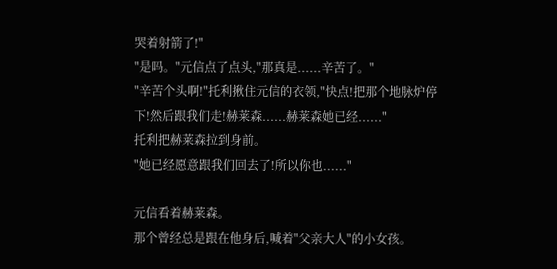哭着射箭了!"
"是吗。"元信点了点头,"那真是......辛苦了。"
"辛苦个头啊!"托利揪住元信的衣领,"快点!把那个地脉炉停下!然后跟我们走!赫莱森......赫莱森她已经......"
托利把赫莱森拉到身前。
"她已经愿意跟我们回去了!所以你也......"

元信看着赫莱森。
那个曾经总是跟在他身后,喊着"父亲大人"的小女孩。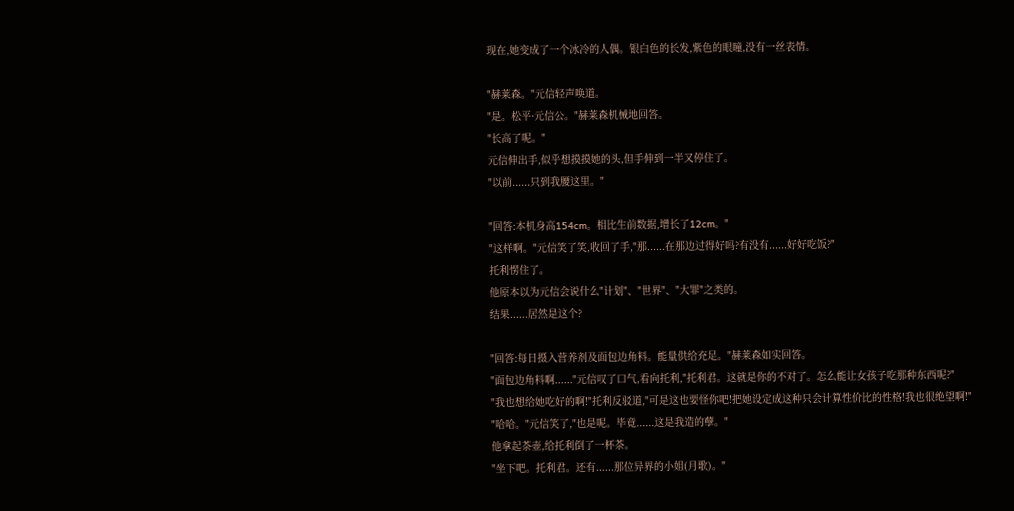现在,她变成了一个冰冷的人偶。银白色的长发,紫色的眼瞳,没有一丝表情。

"赫莱森。"元信轻声唤道。
"是。松平·元信公。"赫莱森机械地回答。
"长高了呢。"
元信伸出手,似乎想摸摸她的头,但手伸到一半又停住了。
"以前......只到我腰这里。"

"回答:本机身高154cm。相比生前数据,增长了12cm。"
"这样啊。"元信笑了笑,收回了手,"那......在那边过得好吗?有没有......好好吃饭?"
托利愣住了。
他原本以为元信会说什么"计划"、"世界"、"大罪"之类的。
结果......居然是这个?

"回答:每日摄入营养剂及面包边角料。能量供给充足。"赫莱森如实回答。
"面包边角料啊......"元信叹了口气,看向托利,"托利君。这就是你的不对了。怎么能让女孩子吃那种东西呢?"
"我也想给她吃好的啊!"托利反驳道,"可是这也要怪你吧!把她设定成这种只会计算性价比的性格!我也很绝望啊!"
"哈哈。"元信笑了,"也是呢。毕竟......这是我造的孽。"
他拿起茶壶,给托利倒了一杯茶。
"坐下吧。托利君。还有......那位异界的小姐(月歌)。"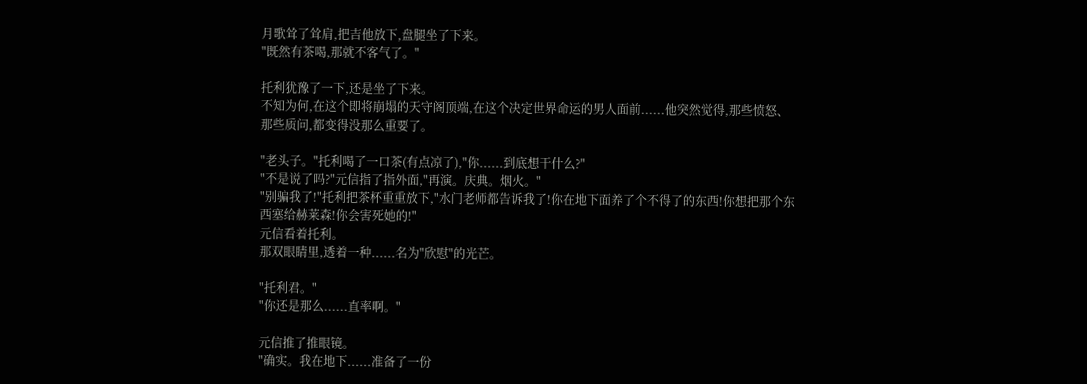月歌耸了耸肩,把吉他放下,盘腿坐了下来。
"既然有茶喝,那就不客气了。"

托利犹豫了一下,还是坐了下来。
不知为何,在这个即将崩塌的天守阁顶端,在这个决定世界命运的男人面前......他突然觉得,那些愤怒、那些质问,都变得没那么重要了。

"老头子。"托利喝了一口茶(有点凉了),"你......到底想干什么?"
"不是说了吗?"元信指了指外面,"再演。庆典。烟火。"
"别骗我了!"托利把茶杯重重放下,"水门老师都告诉我了!你在地下面养了个不得了的东西!你想把那个东西塞给赫莱森!你会害死她的!"
元信看着托利。
那双眼睛里,透着一种......名为"欣慰"的光芒。

"托利君。"
"你还是那么......直率啊。"

元信推了推眼镜。
"确实。我在地下......准备了一份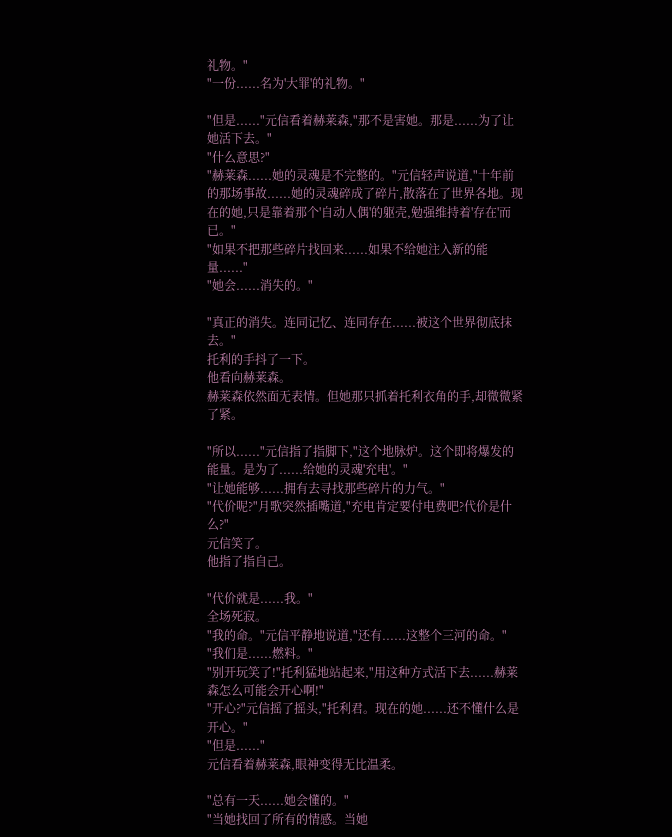礼物。"
"一份......名为'大罪'的礼物。"

"但是......"元信看着赫莱森,"那不是害她。那是......为了让她活下去。"
"什么意思?"
"赫莱森......她的灵魂是不完整的。"元信轻声说道,"十年前的那场事故......她的灵魂碎成了碎片,散落在了世界各地。现在的她,只是靠着那个'自动人偶'的躯壳,勉强维持着'存在'而已。"
"如果不把那些碎片找回来......如果不给她注入新的能量......"
"她会......消失的。"

"真正的消失。连同记忆、连同存在......被这个世界彻底抹去。"
托利的手抖了一下。
他看向赫莱森。
赫莱森依然面无表情。但她那只抓着托利衣角的手,却微微紧了紧。

"所以......"元信指了指脚下,"这个地脉炉。这个即将爆发的能量。是为了......给她的灵魂'充电'。"
"让她能够......拥有去寻找那些碎片的力气。"
"代价呢?"月歌突然插嘴道,"充电肯定要付电费吧?代价是什么?"
元信笑了。
他指了指自己。

"代价就是......我。"
全场死寂。
"我的命。"元信平静地说道,"还有......这整个三河的命。"
"我们是......燃料。"
"别开玩笑了!"托利猛地站起来,"用这种方式活下去......赫莱森怎么可能会开心啊!"
"开心?"元信摇了摇头,"托利君。现在的她......还不懂什么是开心。"
"但是......"
元信看着赫莱森,眼神变得无比温柔。

"总有一天......她会懂的。"
"当她找回了所有的情感。当她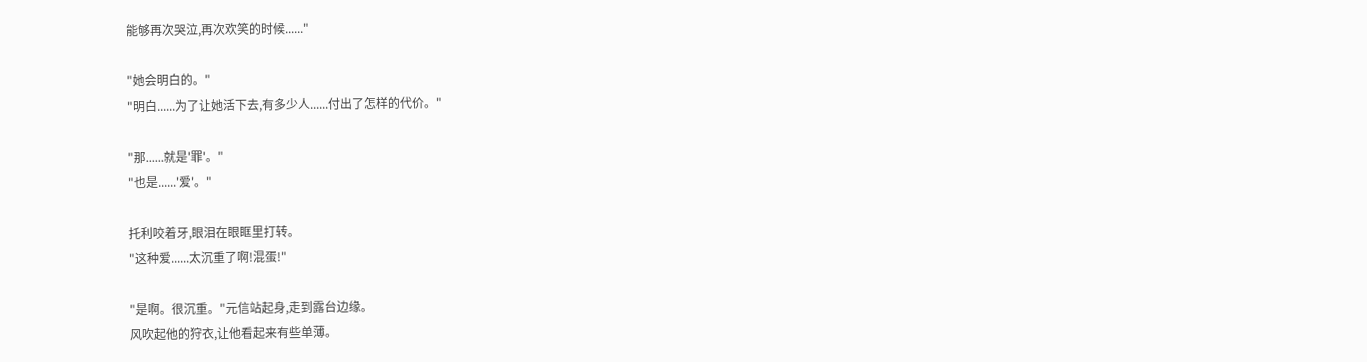能够再次哭泣,再次欢笑的时候......"

"她会明白的。"
"明白......为了让她活下去,有多少人......付出了怎样的代价。"

"那......就是'罪'。"
"也是......'爱'。"

托利咬着牙,眼泪在眼眶里打转。
"这种爱......太沉重了啊!混蛋!"

"是啊。很沉重。"元信站起身,走到露台边缘。
风吹起他的狩衣,让他看起来有些单薄。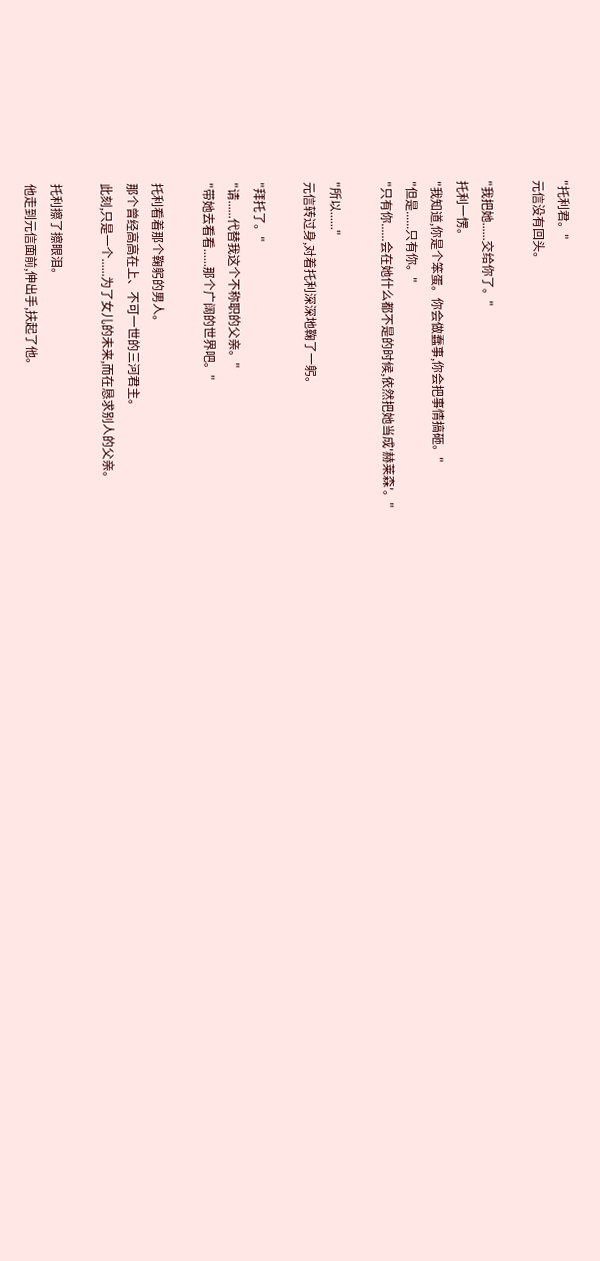"托利君。"
元信没有回头。

"我把她......交给你了。"
托利一愣。
"我知道,你是个笨蛋。你会做蠢事,你会把事情搞砸。"
"但是......只有你。"
"只有你......会在她什么都不是的时候,依然把她当成'赫莱森'。"

"所以......"
元信转过身,对着托利深深地鞠了一躬。

"拜托了。"
"请......代替我这个不称职的父亲。"
"带她去看看......那个广阔的世界吧。"

托利看着那个鞠躬的男人。
那个曾经高高在上、不可一世的三河君主。
此刻,只是一个......为了女儿的未来,而在恳求别人的父亲。

托利擦了擦眼泪。
他走到元信面前,伸出手,扶起了他。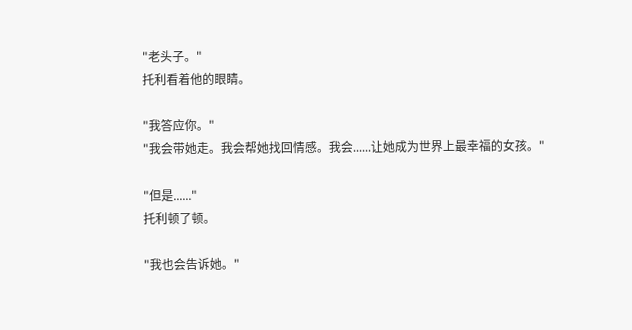"老头子。"
托利看着他的眼睛。

"我答应你。"
"我会带她走。我会帮她找回情感。我会......让她成为世界上最幸福的女孩。"

"但是......"
托利顿了顿。

"我也会告诉她。"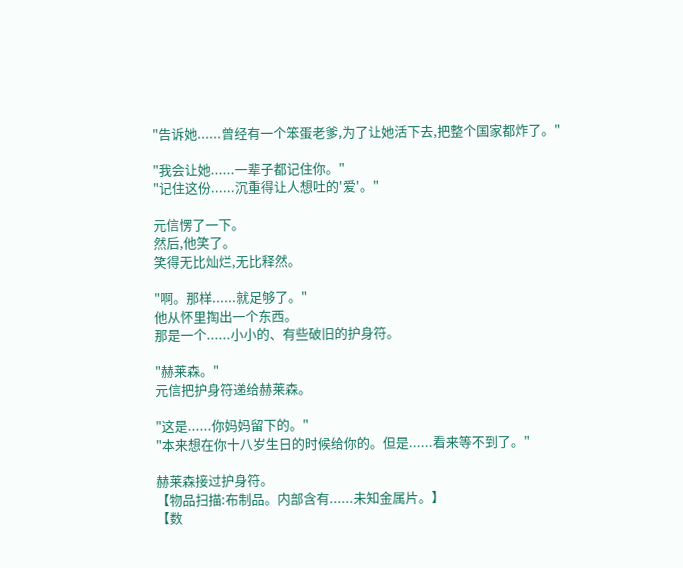"告诉她......曾经有一个笨蛋老爹,为了让她活下去,把整个国家都炸了。"

"我会让她......一辈子都记住你。"
"记住这份......沉重得让人想吐的'爱'。"

元信愣了一下。
然后,他笑了。
笑得无比灿烂,无比释然。

"啊。那样......就足够了。"
他从怀里掏出一个东西。
那是一个......小小的、有些破旧的护身符。

"赫莱森。"
元信把护身符递给赫莱森。

"这是......你妈妈留下的。"
"本来想在你十八岁生日的时候给你的。但是......看来等不到了。"

赫莱森接过护身符。
【物品扫描:布制品。内部含有......未知金属片。】
【数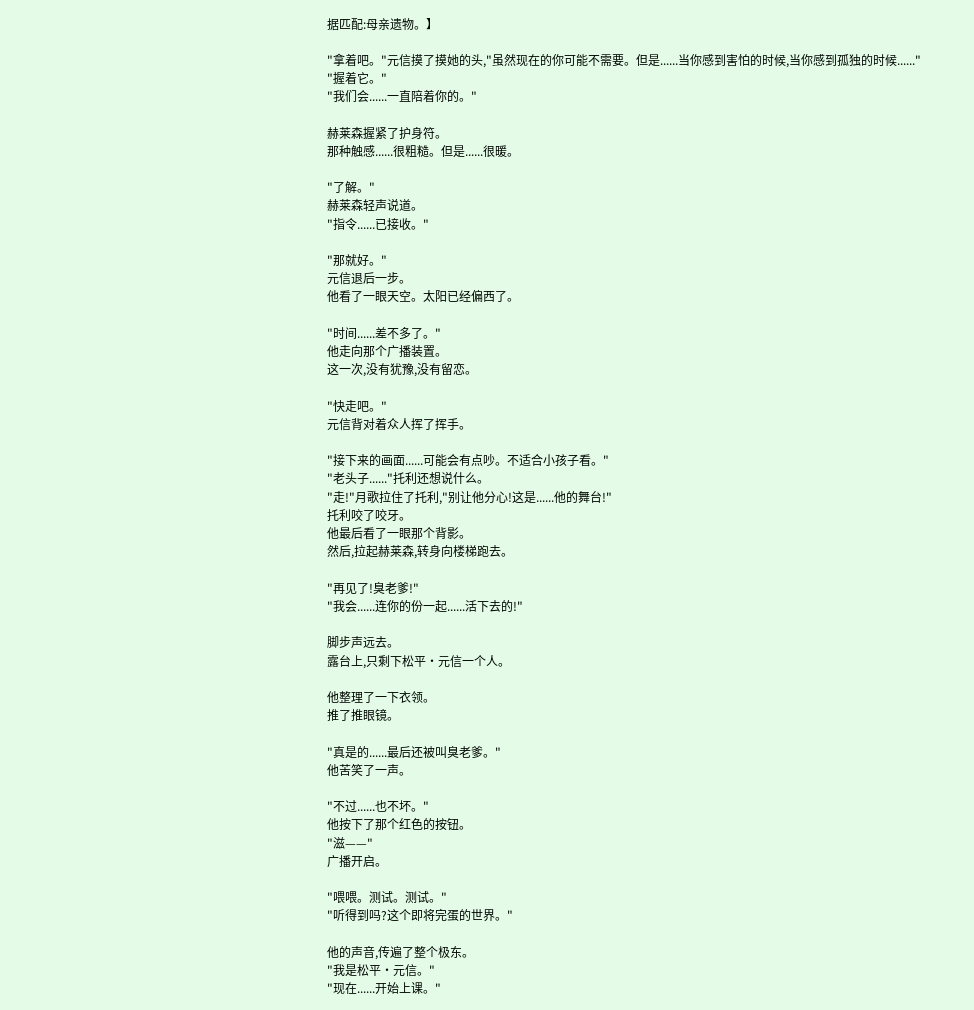据匹配:母亲遗物。】

"拿着吧。"元信摸了摸她的头,"虽然现在的你可能不需要。但是......当你感到害怕的时候,当你感到孤独的时候......"
"握着它。"
"我们会......一直陪着你的。"

赫莱森握紧了护身符。
那种触感......很粗糙。但是......很暖。

"了解。"
赫莱森轻声说道。
"指令......已接收。"

"那就好。"
元信退后一步。
他看了一眼天空。太阳已经偏西了。

"时间......差不多了。"
他走向那个广播装置。
这一次,没有犹豫,没有留恋。

"快走吧。"
元信背对着众人挥了挥手。

"接下来的画面......可能会有点吵。不适合小孩子看。"
"老头子......"托利还想说什么。
"走!"月歌拉住了托利,"别让他分心!这是......他的舞台!"
托利咬了咬牙。
他最后看了一眼那个背影。
然后,拉起赫莱森,转身向楼梯跑去。

"再见了!臭老爹!"
"我会......连你的份一起......活下去的!"

脚步声远去。
露台上,只剩下松平·元信一个人。

他整理了一下衣领。
推了推眼镜。

"真是的......最后还被叫臭老爹。"
他苦笑了一声。

"不过......也不坏。"
他按下了那个红色的按钮。
"滋——"
广播开启。

"喂喂。测试。测试。"
"听得到吗?这个即将完蛋的世界。"

他的声音,传遍了整个极东。
"我是松平·元信。"
"现在......开始上课。"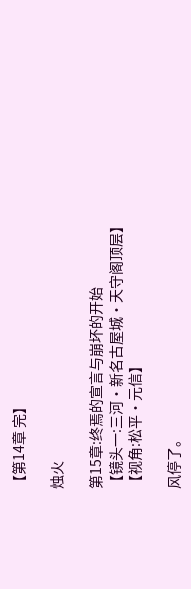【第14章 完】

烛火

第15章:终焉的宣言与崩坏的开始
【镜头一:三河·新名古屋城·天守阁顶层】
【视角:松平·元信】

风停了。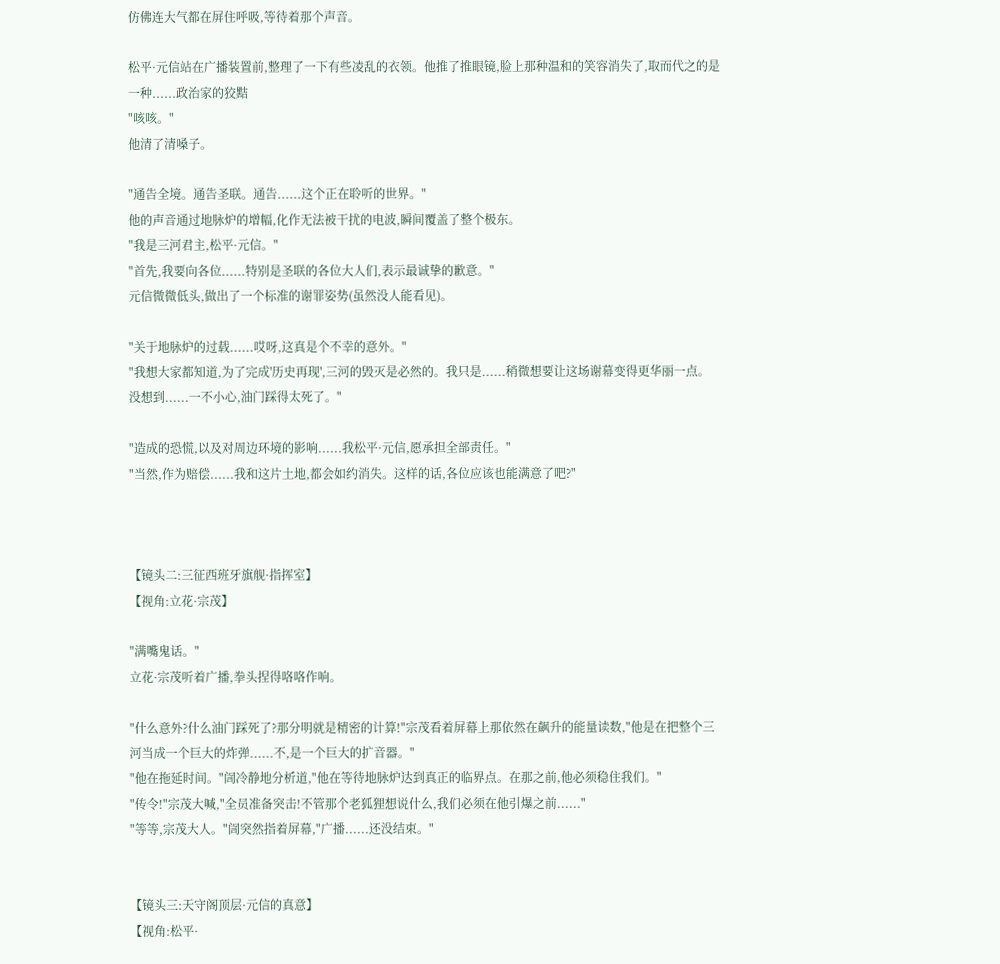仿佛连大气都在屏住呼吸,等待着那个声音。

松平·元信站在广播装置前,整理了一下有些凌乱的衣领。他推了推眼镜,脸上那种温和的笑容消失了,取而代之的是一种......政治家的狡黠
"咳咳。"
他清了清嗓子。

"通告全境。通告圣联。通告......这个正在聆听的世界。"
他的声音通过地脉炉的增幅,化作无法被干扰的电波,瞬间覆盖了整个极东。
"我是三河君主,松平·元信。"
"首先,我要向各位......特别是圣联的各位大人们,表示最诚挚的歉意。"
元信微微低头,做出了一个标准的谢罪姿势(虽然没人能看见)。

"关于地脉炉的过载......哎呀,这真是个不幸的意外。"
"我想大家都知道,为了完成'历史再现',三河的毁灭是必然的。我只是......稍微想要让这场谢幕变得更华丽一点。没想到......一不小心,油门踩得太死了。"

"造成的恐慌,以及对周边环境的影响......我松平·元信,愿承担全部责任。"
"当然,作为赔偿......我和这片土地,都会如约消失。这样的话,各位应该也能满意了吧?"



【镜头二:三征西班牙旗舰·指挥室】
【视角:立花·宗茂】

"满嘴鬼话。"
立花·宗茂听着广播,拳头捏得咯咯作响。

"什么意外?什么油门踩死了?那分明就是精密的计算!"宗茂看着屏幕上那依然在飙升的能量读数,"他是在把整个三河当成一个巨大的炸弹......不,是一个巨大的扩音器。"
"他在拖延时间。"訚冷静地分析道,"他在等待地脉炉达到真正的临界点。在那之前,他必须稳住我们。"
"传令!"宗茂大喊,"全员准备突击!不管那个老狐狸想说什么,我们必须在他引爆之前......"
"等等,宗茂大人。"訚突然指着屏幕,"广播......还没结束。"


【镜头三:天守阁顶层·元信的真意】
【视角:松平·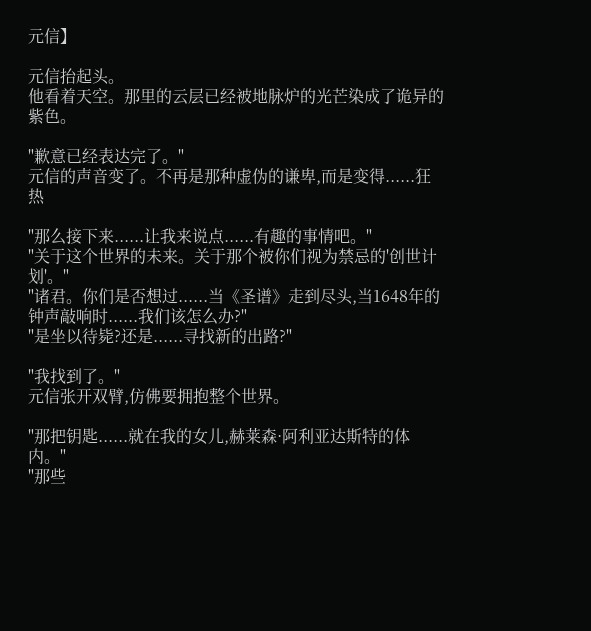元信】

元信抬起头。
他看着天空。那里的云层已经被地脉炉的光芒染成了诡异的紫色。

"歉意已经表达完了。"
元信的声音变了。不再是那种虚伪的谦卑,而是变得......狂热

"那么接下来......让我来说点......有趣的事情吧。"
"关于这个世界的未来。关于那个被你们视为禁忌的'创世计划'。"
"诸君。你们是否想过......当《圣谱》走到尽头,当1648年的钟声敲响时......我们该怎么办?"
"是坐以待毙?还是......寻找新的出路?"

"我找到了。"
元信张开双臂,仿佛要拥抱整个世界。

"那把钥匙......就在我的女儿,赫莱森·阿利亚达斯特的体内。"
"那些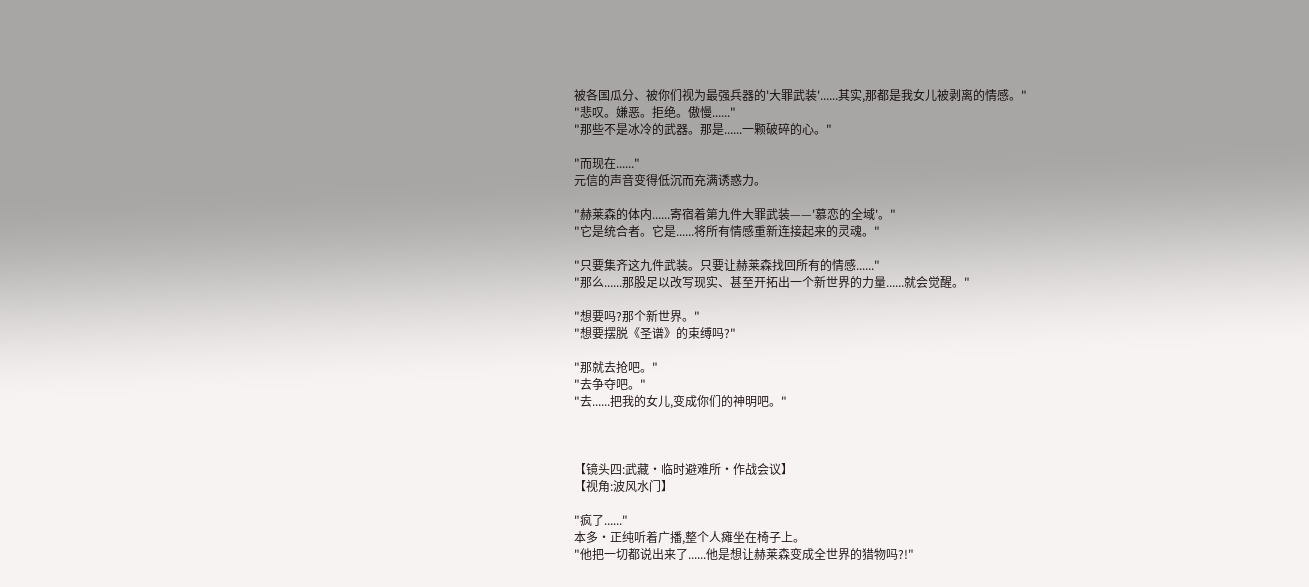被各国瓜分、被你们视为最强兵器的'大罪武装'......其实,那都是我女儿被剥离的情感。"
"悲叹。嫌恶。拒绝。傲慢......"
"那些不是冰冷的武器。那是......一颗破碎的心。"

"而现在......"
元信的声音变得低沉而充满诱惑力。

"赫莱森的体内......寄宿着第九件大罪武装——'慕恋的全域'。"
"它是统合者。它是......将所有情感重新连接起来的灵魂。"

"只要集齐这九件武装。只要让赫莱森找回所有的情感......"
"那么......那股足以改写现实、甚至开拓出一个新世界的力量......就会觉醒。"

"想要吗?那个新世界。"
"想要摆脱《圣谱》的束缚吗?"

"那就去抢吧。"
"去争夺吧。"
"去......把我的女儿,变成你们的神明吧。"



【镜头四:武藏·临时避难所·作战会议】
【视角:波风水门】

"疯了......"
本多·正纯听着广播,整个人瘫坐在椅子上。
"他把一切都说出来了......他是想让赫莱森变成全世界的猎物吗?!"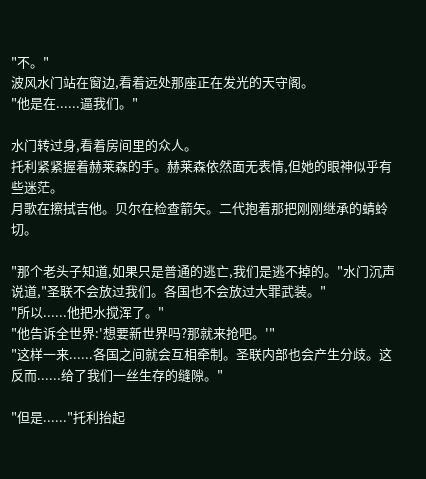"不。"
波风水门站在窗边,看着远处那座正在发光的天守阁。
"他是在......逼我们。"

水门转过身,看着房间里的众人。
托利紧紧握着赫莱森的手。赫莱森依然面无表情,但她的眼神似乎有些迷茫。
月歌在擦拭吉他。贝尔在检查箭矢。二代抱着那把刚刚继承的蜻蛉切。

"那个老头子知道,如果只是普通的逃亡,我们是逃不掉的。"水门沉声说道,"圣联不会放过我们。各国也不会放过大罪武装。"
"所以......他把水搅浑了。"
"他告诉全世界:'想要新世界吗?那就来抢吧。'"
"这样一来......各国之间就会互相牵制。圣联内部也会产生分歧。这反而......给了我们一丝生存的缝隙。"

"但是......"托利抬起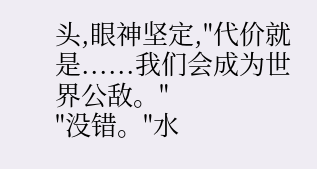头,眼神坚定,"代价就是......我们会成为世界公敌。"
"没错。"水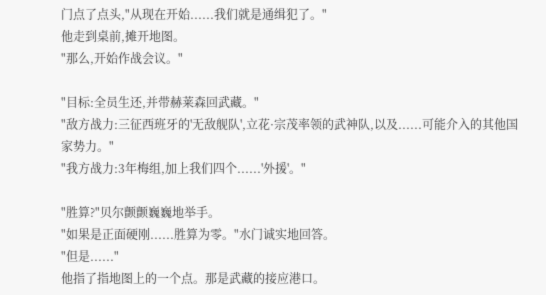门点了点头,"从现在开始......我们就是通缉犯了。"
他走到桌前,摊开地图。
"那么,开始作战会议。"

"目标:全员生还,并带赫莱森回武藏。"
"敌方战力:三征西班牙的'无敌舰队',立花·宗茂率领的武神队,以及......可能介入的其他国家势力。"
"我方战力:3年梅组,加上我们四个......'外援'。"

"胜算?"贝尔颤颤巍巍地举手。
"如果是正面硬刚......胜算为零。"水门诚实地回答。
"但是......"
他指了指地图上的一个点。那是武藏的接应港口。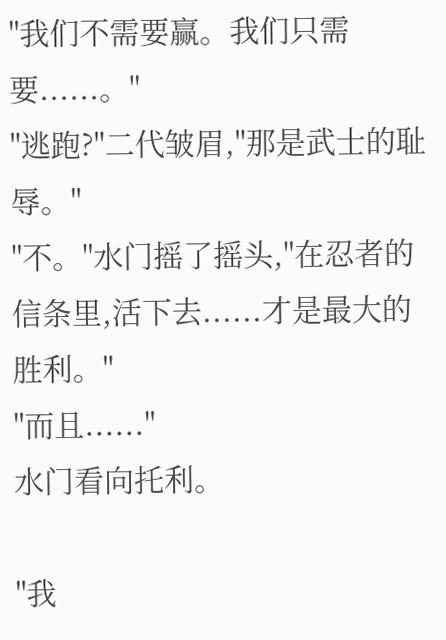"我们不需要赢。我们只需要......。"
"逃跑?"二代皱眉,"那是武士的耻辱。"
"不。"水门摇了摇头,"在忍者的信条里,活下去......才是最大的胜利。"
"而且......"
水门看向托利。

"我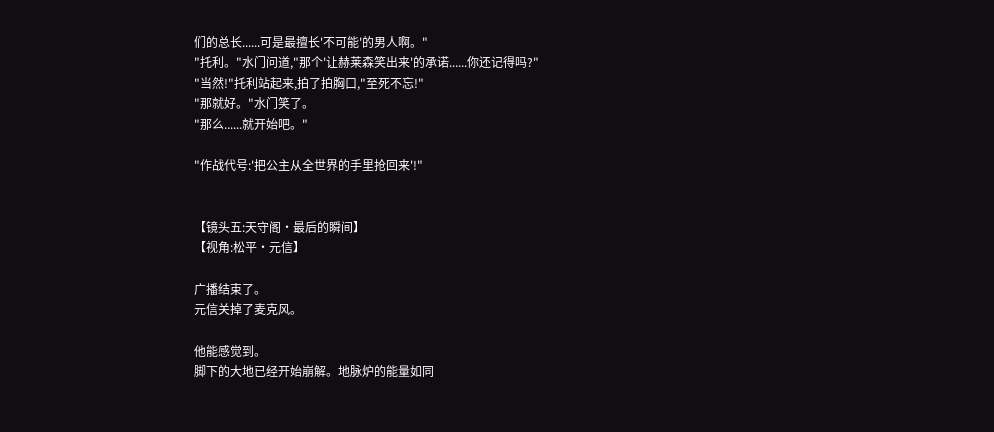们的总长......可是最擅长'不可能'的男人啊。"
"托利。"水门问道,"那个'让赫莱森笑出来'的承诺......你还记得吗?"
"当然!"托利站起来,拍了拍胸口,"至死不忘!"
"那就好。"水门笑了。
"那么......就开始吧。"

"作战代号:'把公主从全世界的手里抢回来'!"


【镜头五:天守阁·最后的瞬间】
【视角:松平·元信】

广播结束了。
元信关掉了麦克风。

他能感觉到。
脚下的大地已经开始崩解。地脉炉的能量如同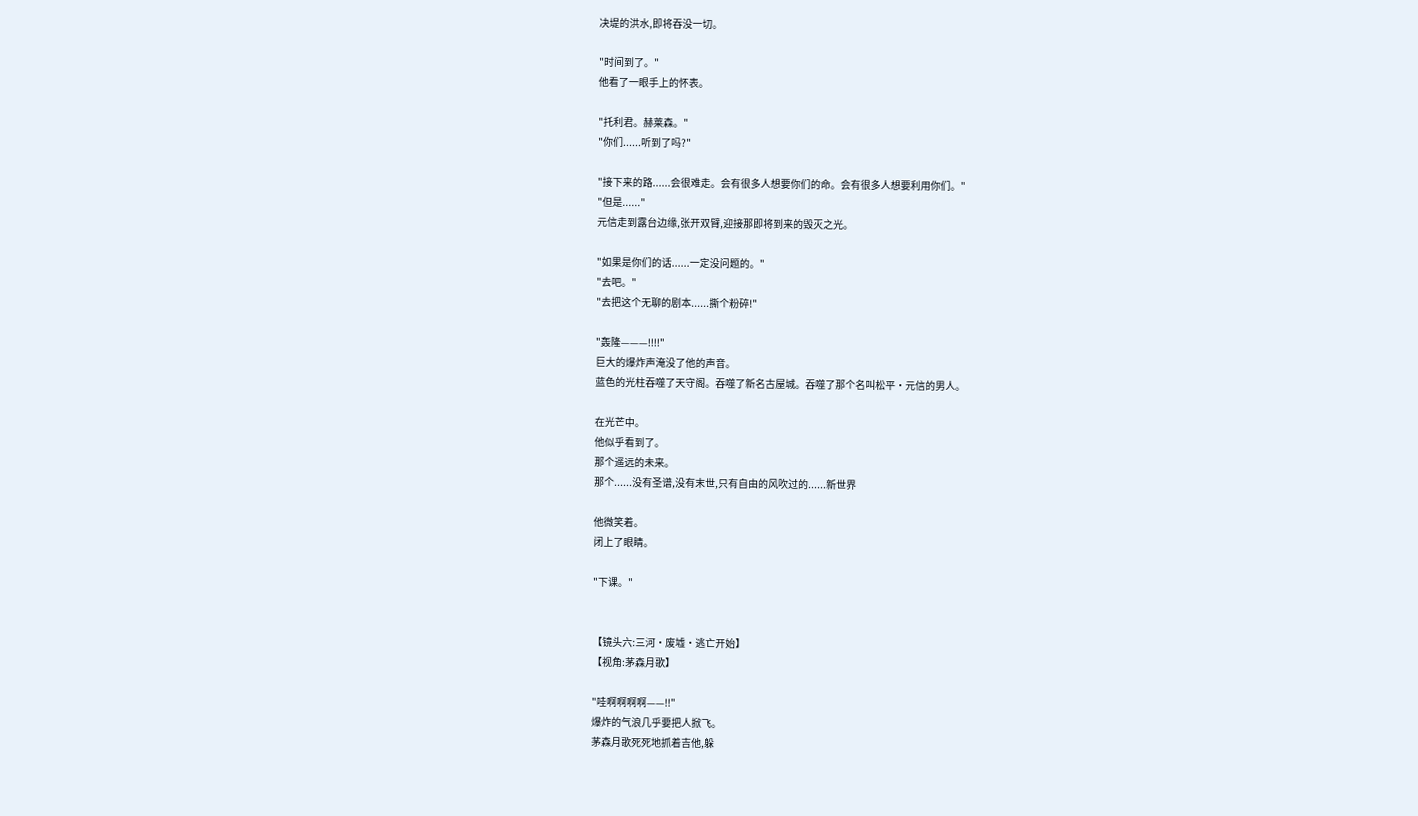决堤的洪水,即将吞没一切。

"时间到了。"
他看了一眼手上的怀表。

"托利君。赫莱森。"
"你们......听到了吗?"

"接下来的路......会很难走。会有很多人想要你们的命。会有很多人想要利用你们。"
"但是......"
元信走到露台边缘,张开双臂,迎接那即将到来的毁灭之光。

"如果是你们的话......一定没问题的。"
"去吧。"
"去把这个无聊的剧本......撕个粉碎!"

"轰隆———!!!!"
巨大的爆炸声淹没了他的声音。
蓝色的光柱吞噬了天守阁。吞噬了新名古屋城。吞噬了那个名叫松平·元信的男人。

在光芒中。
他似乎看到了。
那个遥远的未来。
那个......没有圣谱,没有末世,只有自由的风吹过的......新世界

他微笑着。
闭上了眼睛。

"下课。"


【镜头六:三河·废墟·逃亡开始】
【视角:茅森月歌】

"哇啊啊啊啊——!!"
爆炸的气浪几乎要把人掀飞。
茅森月歌死死地抓着吉他,躲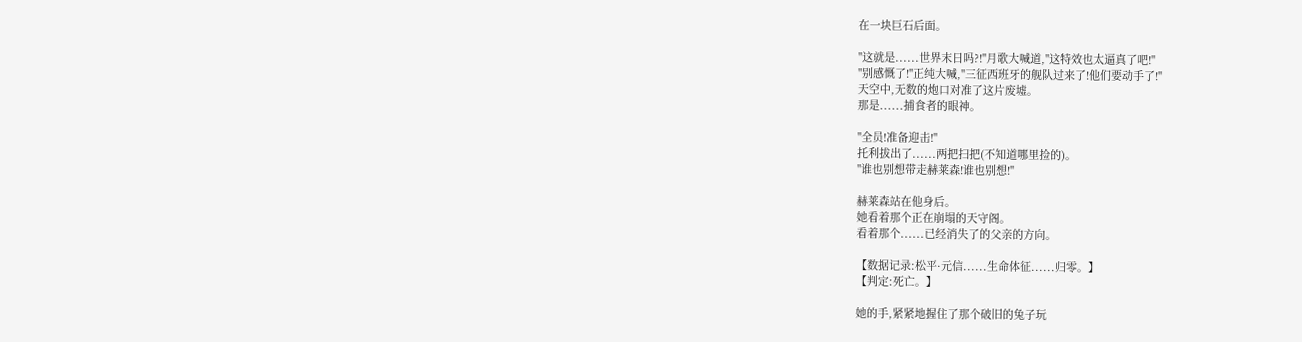在一块巨石后面。

"这就是......世界末日吗?!"月歌大喊道,"这特效也太逼真了吧!"
"别感慨了!"正纯大喊,"三征西班牙的舰队过来了!他们要动手了!"
天空中,无数的炮口对准了这片废墟。
那是......捕食者的眼神。

"全员!准备迎击!"
托利拔出了......两把扫把(不知道哪里捡的)。
"谁也别想带走赫莱森!谁也别想!"

赫莱森站在他身后。
她看着那个正在崩塌的天守阁。
看着那个......已经消失了的父亲的方向。

【数据记录:松平·元信......生命体征......归零。】
【判定:死亡。】

她的手,紧紧地握住了那个破旧的兔子玩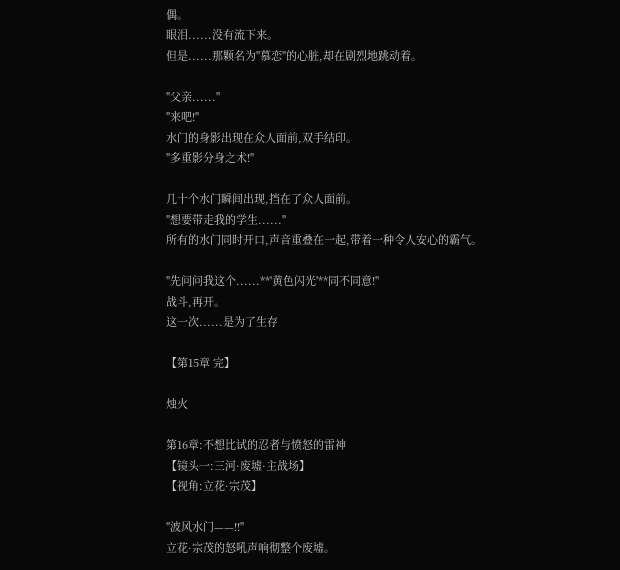偶。
眼泪......没有流下来。
但是......那颗名为"慕恋"的心脏,却在剧烈地跳动着。

"父亲......"
"来吧!"
水门的身影出现在众人面前,双手结印。
"多重影分身之术!"

几十个水门瞬间出现,挡在了众人面前。
"想要带走我的学生......"
所有的水门同时开口,声音重叠在一起,带着一种令人安心的霸气。

"先问问我这个......**'黄色闪光'**同不同意!"
战斗,再开。
这一次......是为了生存

【第15章 完】

烛火

第16章:不想比试的忍者与愤怒的雷神
【镜头一:三河·废墟·主战场】
【视角:立花·宗茂】

"波风水门——!!"
立花·宗茂的怒吼声响彻整个废墟。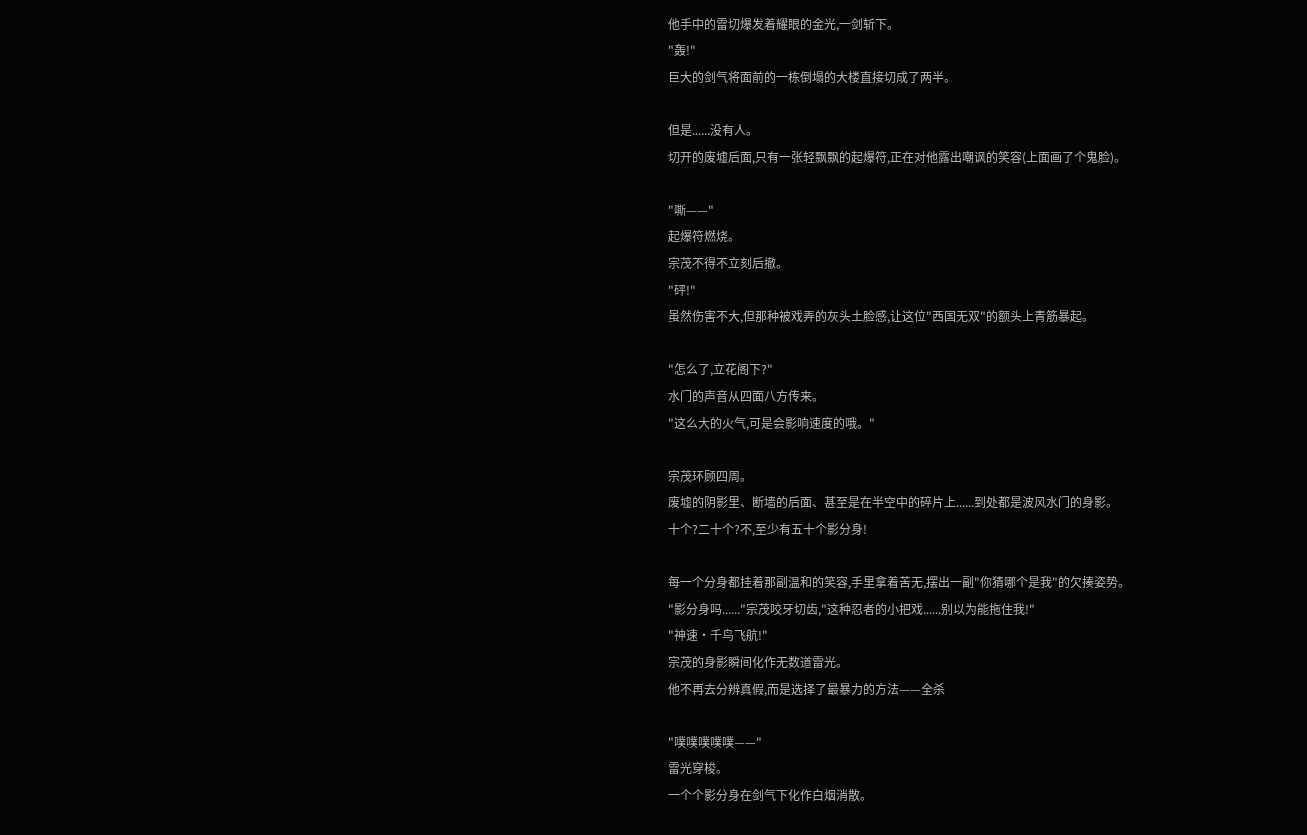他手中的雷切爆发着耀眼的金光,一剑斩下。
"轰!"
巨大的剑气将面前的一栋倒塌的大楼直接切成了两半。

但是......没有人。
切开的废墟后面,只有一张轻飘飘的起爆符,正在对他露出嘲讽的笑容(上面画了个鬼脸)。

"嘶——"
起爆符燃烧。
宗茂不得不立刻后撤。
"砰!"
虽然伤害不大,但那种被戏弄的灰头土脸感,让这位"西国无双"的额头上青筋暴起。

"怎么了,立花阁下?"
水门的声音从四面八方传来。
"这么大的火气,可是会影响速度的哦。"

宗茂环顾四周。
废墟的阴影里、断墙的后面、甚至是在半空中的碎片上......到处都是波风水门的身影。
十个?二十个?不,至少有五十个影分身!

每一个分身都挂着那副温和的笑容,手里拿着苦无,摆出一副"你猜哪个是我"的欠揍姿势。
"影分身吗......"宗茂咬牙切齿,"这种忍者的小把戏......别以为能拖住我!"
"神速·千鸟飞航!"
宗茂的身影瞬间化作无数道雷光。
他不再去分辨真假,而是选择了最暴力的方法——全杀

"噗噗噗噗噗——"
雷光穿梭。
一个个影分身在剑气下化作白烟消散。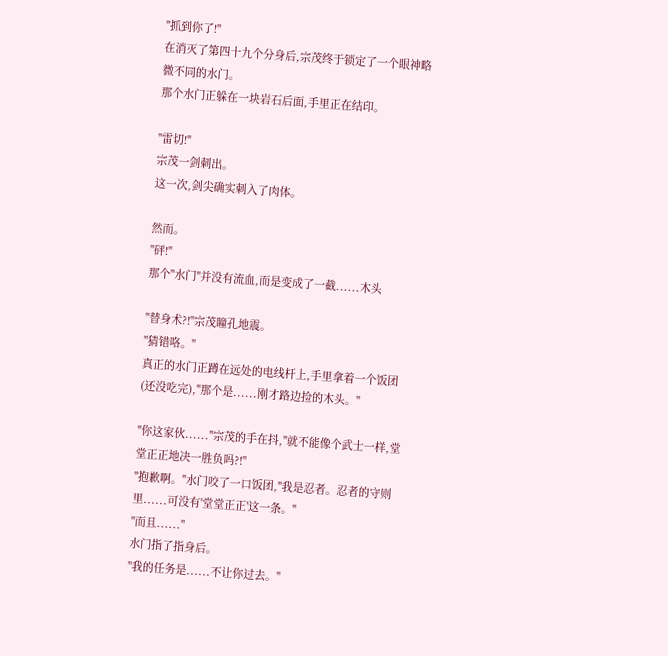"抓到你了!"
在消灭了第四十九个分身后,宗茂终于锁定了一个眼神略微不同的水门。
那个水门正躲在一块岩石后面,手里正在结印。

"雷切!"
宗茂一剑刺出。
这一次,剑尖确实刺入了肉体。

然而。
"砰!"
那个"水门"并没有流血,而是变成了一截......木头

"替身术?!"宗茂瞳孔地震。
"猜错咯。"
真正的水门正蹲在远处的电线杆上,手里拿着一个饭团(还没吃完),"那个是......刚才路边捡的木头。"

"你这家伙......"宗茂的手在抖,"就不能像个武士一样,堂堂正正地决一胜负吗?!"
"抱歉啊。"水门咬了一口饭团,"我是忍者。忍者的守则里......可没有'堂堂正正'这一条。"
"而且......"
水门指了指身后。
"我的任务是......不让你过去。"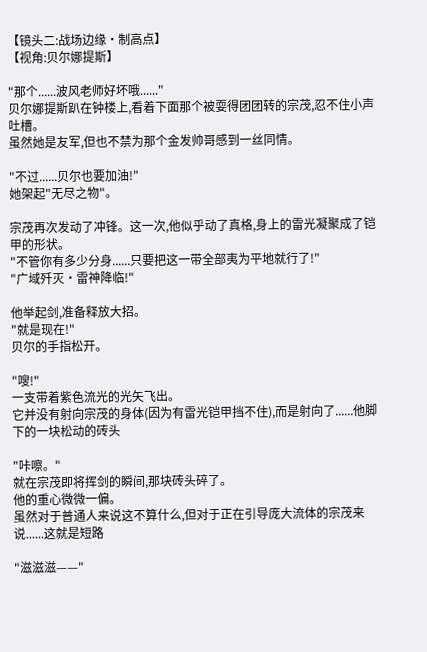【镜头二:战场边缘·制高点】
【视角:贝尔娜提斯】

"那个......波风老师好坏哦......"
贝尔娜提斯趴在钟楼上,看着下面那个被耍得团团转的宗茂,忍不住小声吐槽。
虽然她是友军,但也不禁为那个金发帅哥感到一丝同情。

"不过......贝尔也要加油!"
她架起"无尽之物"。

宗茂再次发动了冲锋。这一次,他似乎动了真格,身上的雷光凝聚成了铠甲的形状。
"不管你有多少分身......只要把这一带全部夷为平地就行了!"
"广域歼灭·雷神降临!"

他举起剑,准备释放大招。
"就是现在!"
贝尔的手指松开。

"嗖!"
一支带着紫色流光的光矢飞出。
它并没有射向宗茂的身体(因为有雷光铠甲挡不住),而是射向了......他脚下的一块松动的砖头

"咔嚓。"
就在宗茂即将挥剑的瞬间,那块砖头碎了。
他的重心微微一偏。
虽然对于普通人来说这不算什么,但对于正在引导庞大流体的宗茂来说......这就是短路

"滋滋滋——"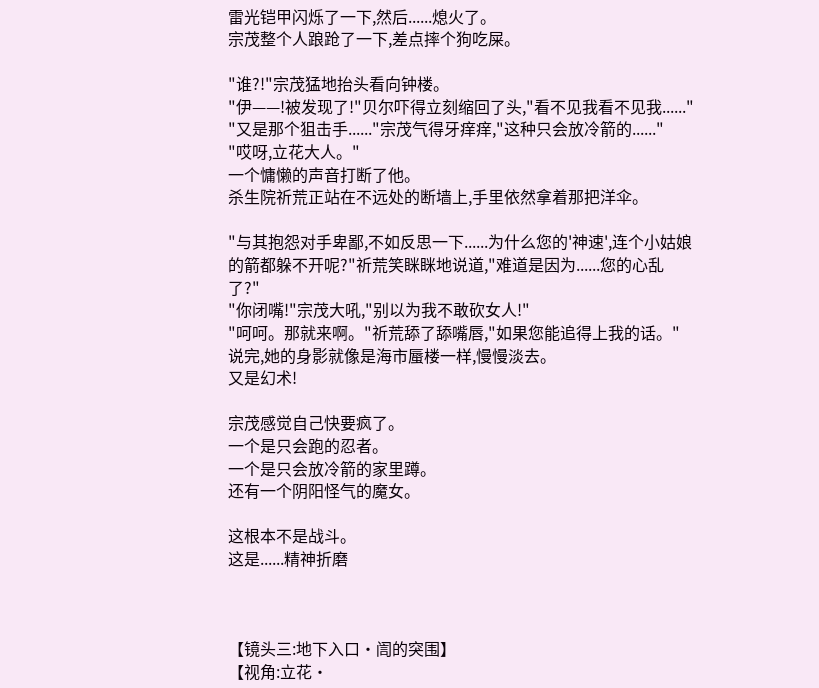雷光铠甲闪烁了一下,然后......熄火了。
宗茂整个人踉跄了一下,差点摔个狗吃屎。

"谁?!"宗茂猛地抬头看向钟楼。
"伊——!被发现了!"贝尔吓得立刻缩回了头,"看不见我看不见我......"
"又是那个狙击手......"宗茂气得牙痒痒,"这种只会放冷箭的......"
"哎呀,立花大人。"
一个慵懒的声音打断了他。
杀生院祈荒正站在不远处的断墙上,手里依然拿着那把洋伞。

"与其抱怨对手卑鄙,不如反思一下......为什么您的'神速',连个小姑娘的箭都躲不开呢?"祈荒笑眯眯地说道,"难道是因为......您的心乱了?"
"你闭嘴!"宗茂大吼,"别以为我不敢砍女人!"
"呵呵。那就来啊。"祈荒舔了舔嘴唇,"如果您能追得上我的话。"
说完,她的身影就像是海市蜃楼一样,慢慢淡去。
又是幻术!

宗茂感觉自己快要疯了。
一个是只会跑的忍者。
一个是只会放冷箭的家里蹲。
还有一个阴阳怪气的魔女。

这根本不是战斗。
这是......精神折磨



【镜头三:地下入口·訚的突围】
【视角:立花·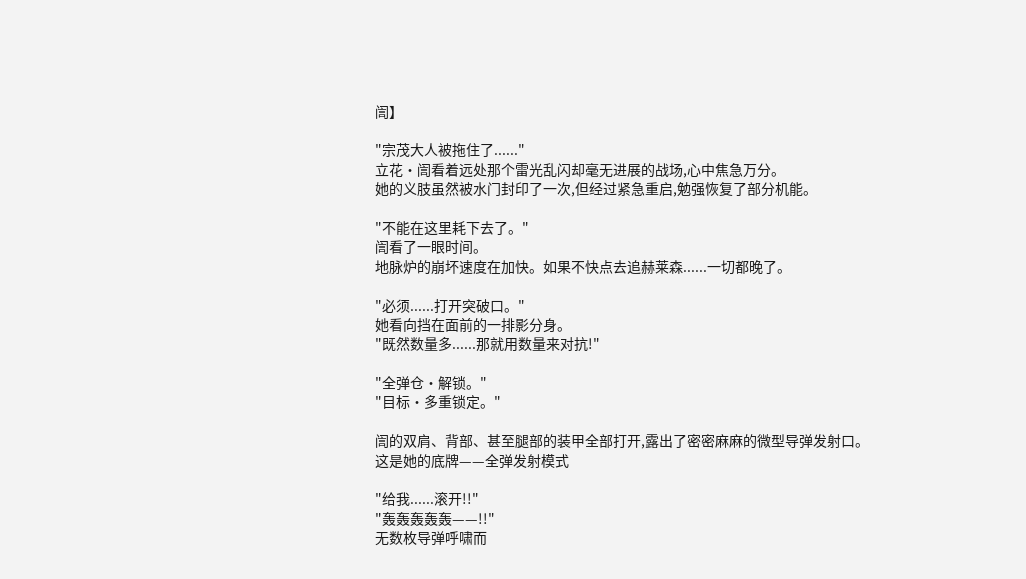訚】

"宗茂大人被拖住了......"
立花·訚看着远处那个雷光乱闪却毫无进展的战场,心中焦急万分。
她的义肢虽然被水门封印了一次,但经过紧急重启,勉强恢复了部分机能。

"不能在这里耗下去了。"
訚看了一眼时间。
地脉炉的崩坏速度在加快。如果不快点去追赫莱森......一切都晚了。

"必须......打开突破口。"
她看向挡在面前的一排影分身。
"既然数量多......那就用数量来对抗!"

"全弹仓·解锁。"
"目标·多重锁定。"

訚的双肩、背部、甚至腿部的装甲全部打开,露出了密密麻麻的微型导弹发射口。
这是她的底牌——全弹发射模式

"给我......滚开!!"
"轰轰轰轰轰——!!"
无数枚导弹呼啸而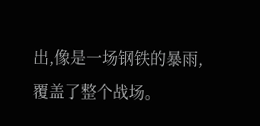出,像是一场钢铁的暴雨,覆盖了整个战场。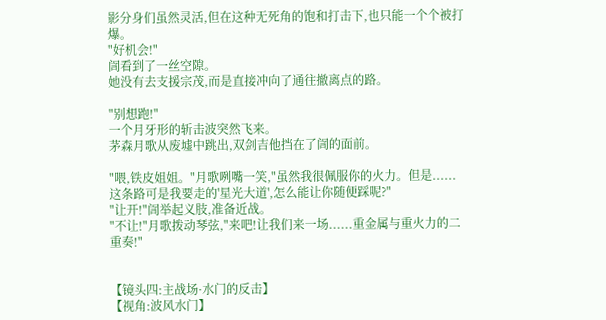影分身们虽然灵活,但在这种无死角的饱和打击下,也只能一个个被打爆。
"好机会!"
訚看到了一丝空隙。
她没有去支援宗茂,而是直接冲向了通往撤离点的路。

"别想跑!"
一个月牙形的斩击波突然飞来。
茅森月歌从废墟中跳出,双剑吉他挡在了訚的面前。

"喂,铁皮姐姐。"月歌咧嘴一笑,"虽然我很佩服你的火力。但是......这条路可是我要走的'星光大道',怎么能让你随便踩呢?"
"让开!"訚举起义肢,准备近战。
"不让!"月歌拨动琴弦,"来吧!让我们来一场......重金属与重火力的二重奏!"


【镜头四:主战场·水门的反击】
【视角:波风水门】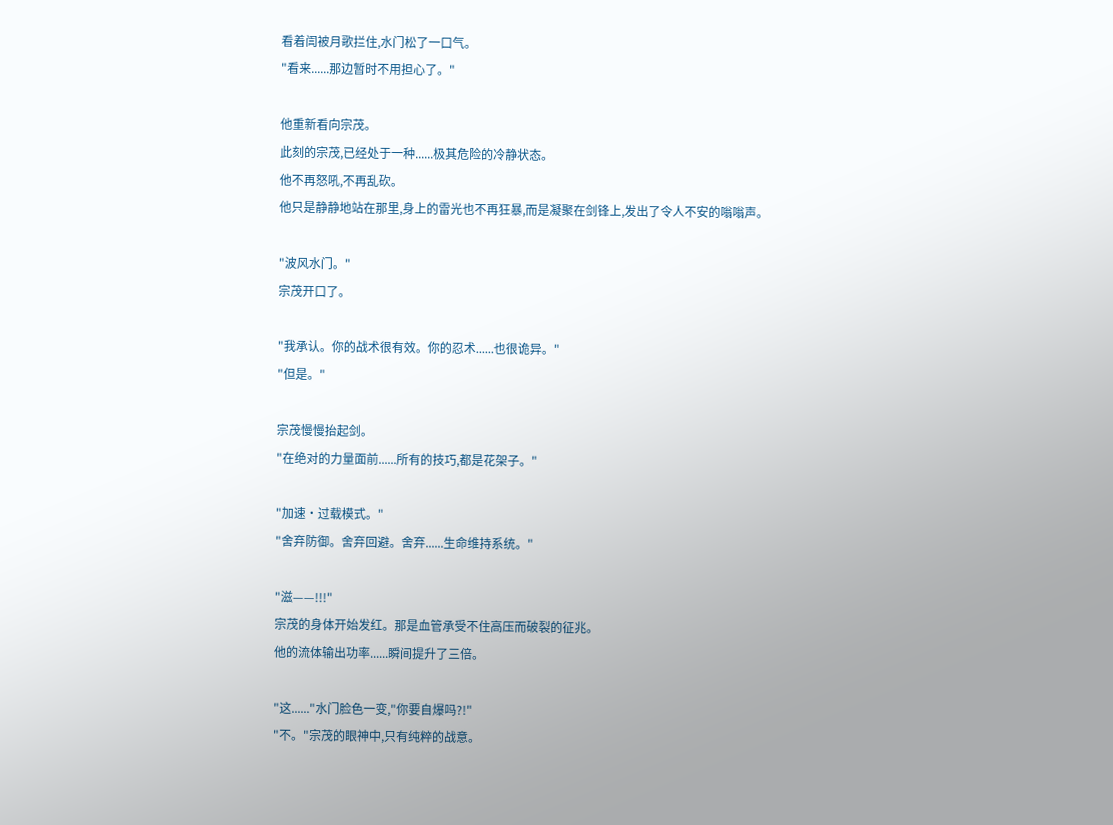看着訚被月歌拦住,水门松了一口气。
"看来......那边暂时不用担心了。"

他重新看向宗茂。
此刻的宗茂,已经处于一种......极其危险的冷静状态。
他不再怒吼,不再乱砍。
他只是静静地站在那里,身上的雷光也不再狂暴,而是凝聚在剑锋上,发出了令人不安的嗡嗡声。

"波风水门。"
宗茂开口了。

"我承认。你的战术很有效。你的忍术......也很诡异。"
"但是。"

宗茂慢慢抬起剑。
"在绝对的力量面前......所有的技巧,都是花架子。"

"加速·过载模式。"
"舍弃防御。舍弃回避。舍弃......生命维持系统。"

"滋——!!!"
宗茂的身体开始发红。那是血管承受不住高压而破裂的征兆。
他的流体输出功率......瞬间提升了三倍。

"这......"水门脸色一变,"你要自爆吗?!"
"不。"宗茂的眼神中,只有纯粹的战意。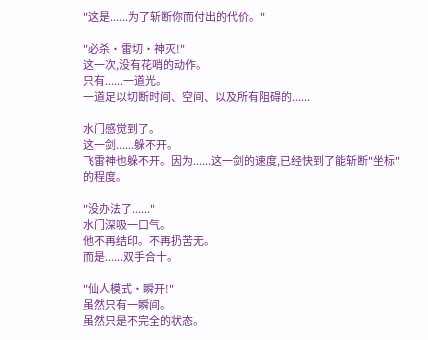"这是......为了斩断你而付出的代价。"

"必杀·雷切·神灭!"
这一次,没有花哨的动作。
只有......一道光。
一道足以切断时间、空间、以及所有阻碍的......

水门感觉到了。
这一剑......躲不开。
飞雷神也躲不开。因为......这一剑的速度,已经快到了能斩断"坐标"的程度。

"没办法了......"
水门深吸一口气。
他不再结印。不再扔苦无。
而是......双手合十。

"仙人模式·瞬开!"
虽然只有一瞬间。
虽然只是不完全的状态。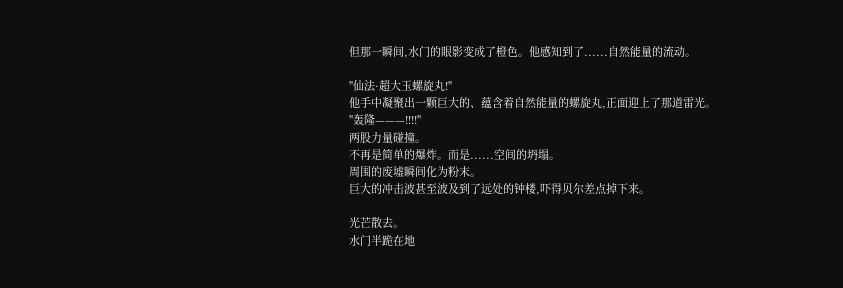但那一瞬间,水门的眼影变成了橙色。他感知到了......自然能量的流动。

"仙法·超大玉螺旋丸!"
他手中凝聚出一颗巨大的、蕴含着自然能量的螺旋丸,正面迎上了那道雷光。
"轰隆———!!!!"
两股力量碰撞。
不再是简单的爆炸。而是......空间的坍塌。
周围的废墟瞬间化为粉末。
巨大的冲击波甚至波及到了远处的钟楼,吓得贝尔差点掉下来。

光芒散去。
水门半跪在地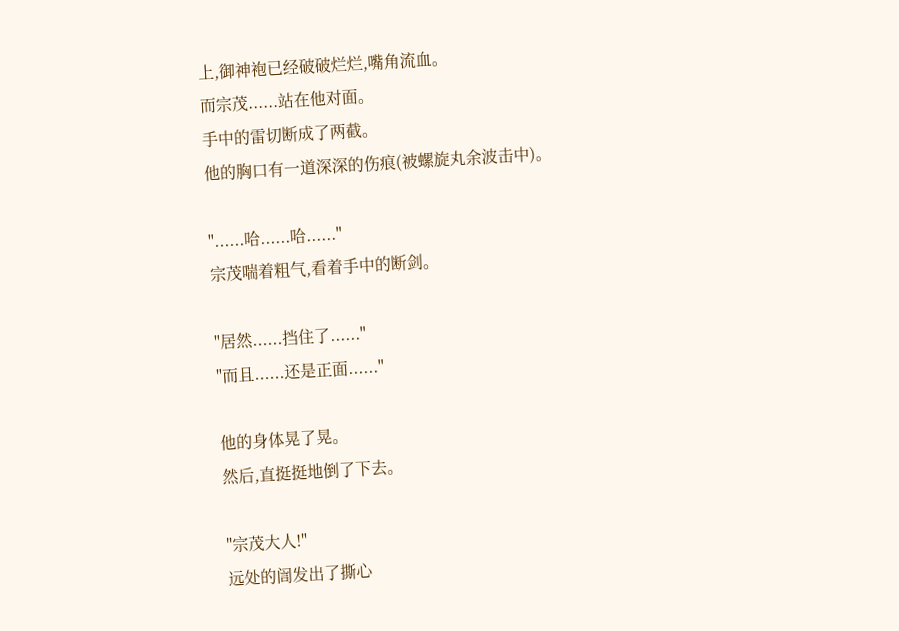上,御神袍已经破破烂烂,嘴角流血。
而宗茂......站在他对面。
手中的雷切断成了两截。
他的胸口有一道深深的伤痕(被螺旋丸余波击中)。

"......哈......哈......"
宗茂喘着粗气,看着手中的断剑。

"居然......挡住了......"
"而且......还是正面......"

他的身体晃了晃。
然后,直挺挺地倒了下去。

"宗茂大人!"
远处的訚发出了撕心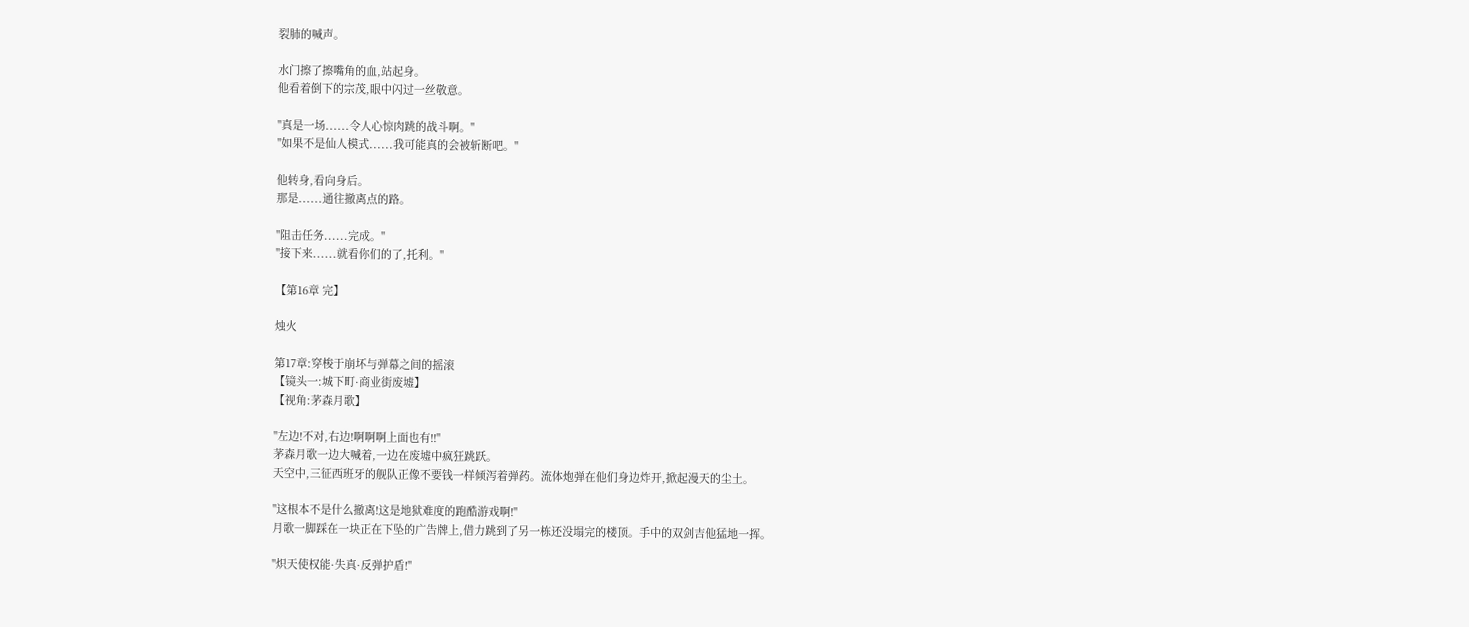裂肺的喊声。

水门擦了擦嘴角的血,站起身。
他看着倒下的宗茂,眼中闪过一丝敬意。

"真是一场......令人心惊肉跳的战斗啊。"
"如果不是仙人模式......我可能真的会被斩断吧。"

他转身,看向身后。
那是......通往撤离点的路。

"阻击任务......完成。"
"接下来......就看你们的了,托利。"

【第16章 完】

烛火

第17章:穿梭于崩坏与弹幕之间的摇滚
【镜头一:城下町·商业街废墟】
【视角:茅森月歌】

"左边!不对,右边!啊啊啊上面也有!!"
茅森月歌一边大喊着,一边在废墟中疯狂跳跃。
天空中,三征西班牙的舰队正像不要钱一样倾泻着弹药。流体炮弹在他们身边炸开,掀起漫天的尘土。

"这根本不是什么撤离!这是地狱难度的跑酷游戏啊!"
月歌一脚踩在一块正在下坠的广告牌上,借力跳到了另一栋还没塌完的楼顶。手中的双剑吉他猛地一挥。

"炽天使权能·失真·反弹护盾!"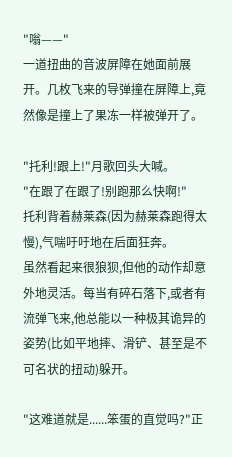"嗡——"
一道扭曲的音波屏障在她面前展开。几枚飞来的导弹撞在屏障上,竟然像是撞上了果冻一样被弹开了。

"托利!跟上!"月歌回头大喊。
"在跟了在跟了!别跑那么快啊!"
托利背着赫莱森(因为赫莱森跑得太慢),气喘吁吁地在后面狂奔。
虽然看起来很狼狈,但他的动作却意外地灵活。每当有碎石落下,或者有流弹飞来,他总能以一种极其诡异的姿势(比如平地摔、滑铲、甚至是不可名状的扭动)躲开。

"这难道就是......笨蛋的直觉吗?"正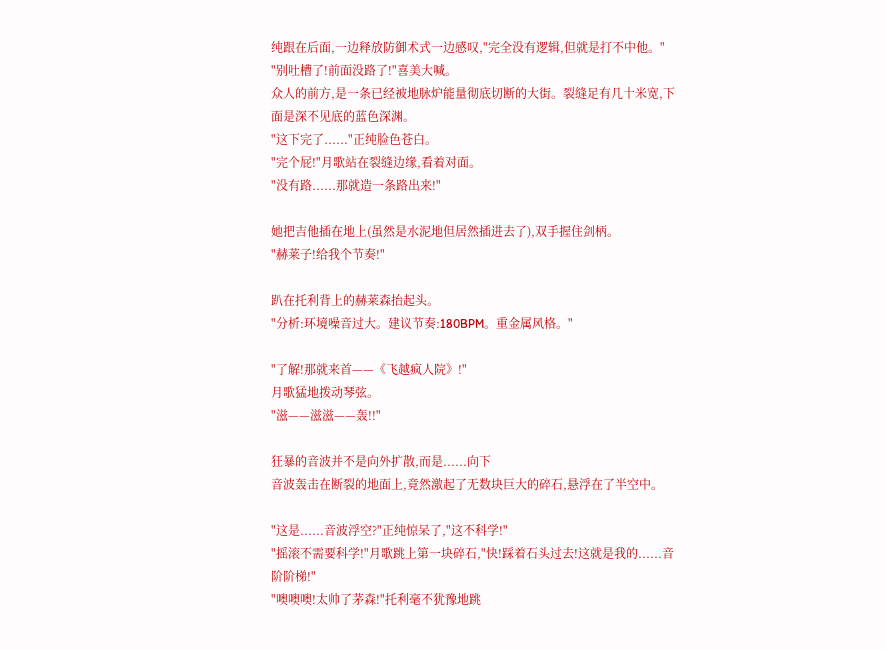纯跟在后面,一边释放防御术式一边感叹,"完全没有逻辑,但就是打不中他。"
"别吐槽了!前面没路了!"喜美大喊。
众人的前方,是一条已经被地脉炉能量彻底切断的大街。裂缝足有几十米宽,下面是深不见底的蓝色深渊。
"这下完了......"正纯脸色苍白。
"完个屁!"月歌站在裂缝边缘,看着对面。
"没有路......那就造一条路出来!"

她把吉他插在地上(虽然是水泥地但居然插进去了),双手握住剑柄。
"赫莱子!给我个节奏!"

趴在托利背上的赫莱森抬起头。
"分析:环境噪音过大。建议节奏:180BPM。重金属风格。"

"了解!那就来首——《飞越疯人院》!"
月歌猛地拨动琴弦。
"滋——滋滋——轰!!"

狂暴的音波并不是向外扩散,而是......向下
音波轰击在断裂的地面上,竟然激起了无数块巨大的碎石,悬浮在了半空中。

"这是......音波浮空?"正纯惊呆了,"这不科学!"
"摇滚不需要科学!"月歌跳上第一块碎石,"快!踩着石头过去!这就是我的......音阶阶梯!"
"噢噢噢!太帅了茅森!"托利毫不犹豫地跳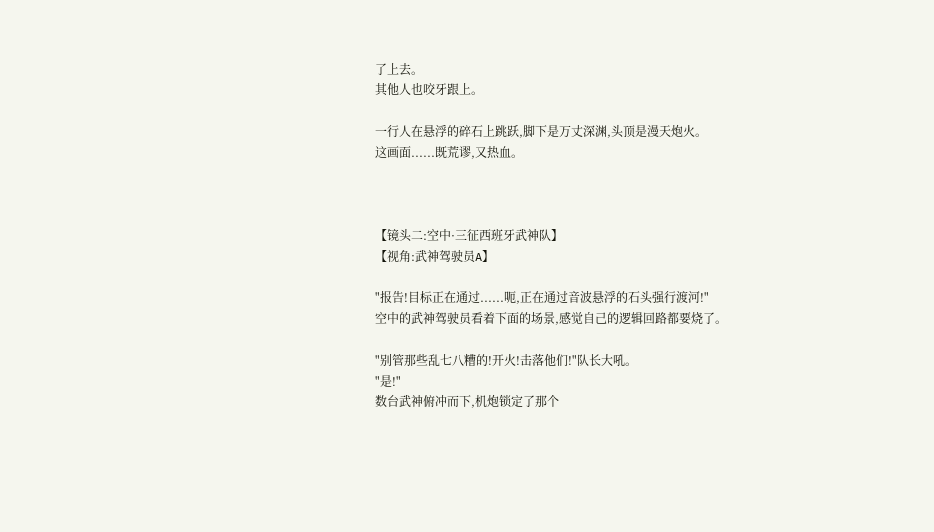了上去。
其他人也咬牙跟上。

一行人在悬浮的碎石上跳跃,脚下是万丈深渊,头顶是漫天炮火。
这画面......既荒谬,又热血。



【镜头二:空中·三征西班牙武神队】
【视角:武神驾驶员A】

"报告!目标正在通过......呃,正在通过音波悬浮的石头强行渡河!"
空中的武神驾驶员看着下面的场景,感觉自己的逻辑回路都要烧了。

"别管那些乱七八糟的!开火!击落他们!"队长大吼。
"是!"
数台武神俯冲而下,机炮锁定了那个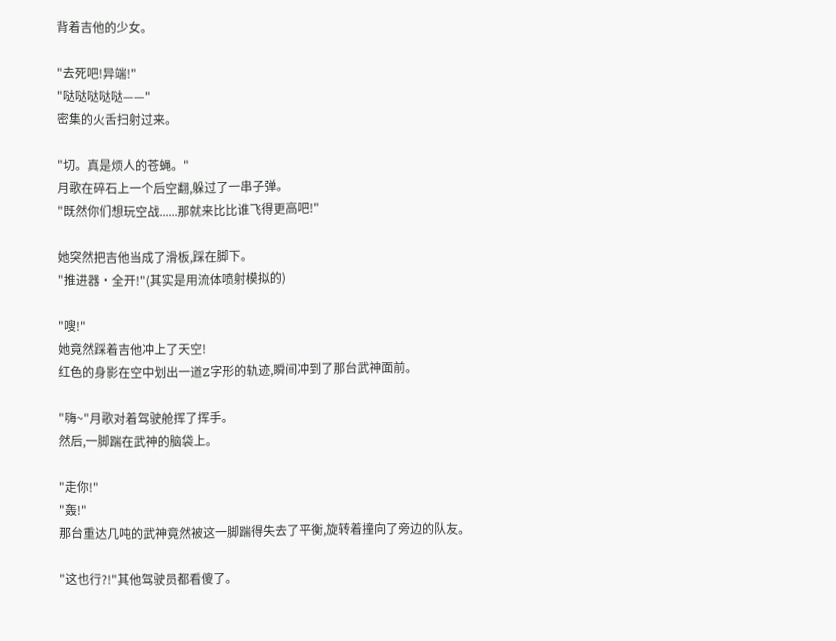背着吉他的少女。

"去死吧!异端!"
"哒哒哒哒哒——"
密集的火舌扫射过来。

"切。真是烦人的苍蝇。"
月歌在碎石上一个后空翻,躲过了一串子弹。
"既然你们想玩空战......那就来比比谁飞得更高吧!"

她突然把吉他当成了滑板,踩在脚下。
"推进器·全开!"(其实是用流体喷射模拟的)

"嗖!"
她竟然踩着吉他冲上了天空!
红色的身影在空中划出一道Z字形的轨迹,瞬间冲到了那台武神面前。

"嗨~"月歌对着驾驶舱挥了挥手。
然后,一脚踹在武神的脑袋上。

"走你!"
"轰!"
那台重达几吨的武神竟然被这一脚踹得失去了平衡,旋转着撞向了旁边的队友。

"这也行?!"其他驾驶员都看傻了。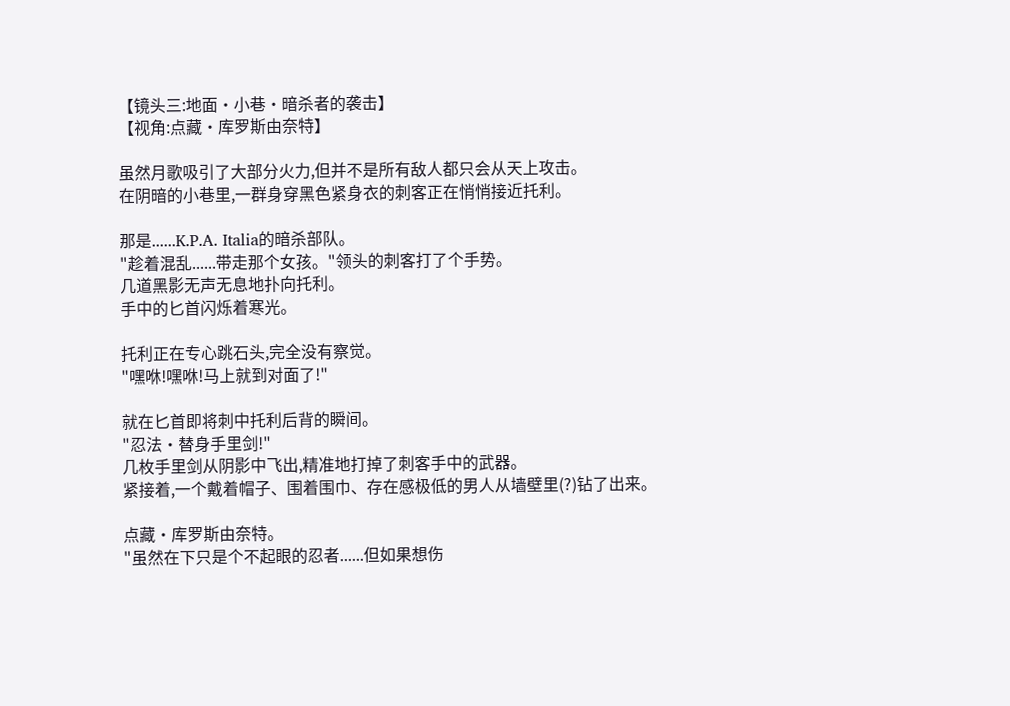【镜头三:地面·小巷·暗杀者的袭击】
【视角:点藏·库罗斯由奈特】

虽然月歌吸引了大部分火力,但并不是所有敌人都只会从天上攻击。
在阴暗的小巷里,一群身穿黑色紧身衣的刺客正在悄悄接近托利。

那是......K.P.A. Italia的暗杀部队。
"趁着混乱......带走那个女孩。"领头的刺客打了个手势。
几道黑影无声无息地扑向托利。
手中的匕首闪烁着寒光。

托利正在专心跳石头,完全没有察觉。
"嘿咻!嘿咻!马上就到对面了!"

就在匕首即将刺中托利后背的瞬间。
"忍法·替身手里剑!"
几枚手里剑从阴影中飞出,精准地打掉了刺客手中的武器。
紧接着,一个戴着帽子、围着围巾、存在感极低的男人从墙壁里(?)钻了出来。

点藏·库罗斯由奈特。
"虽然在下只是个不起眼的忍者......但如果想伤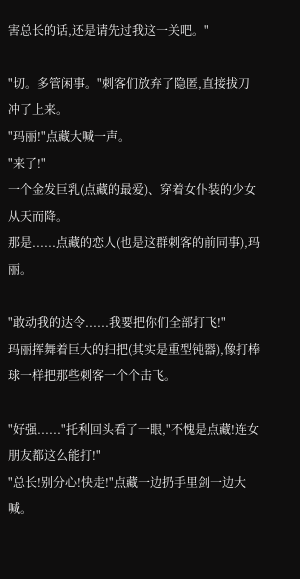害总长的话,还是请先过我这一关吧。"

"切。多管闲事。"刺客们放弃了隐匿,直接拔刀冲了上来。
"玛丽!"点藏大喊一声。
"来了!"
一个金发巨乳(点藏的最爱)、穿着女仆装的少女从天而降。
那是......点藏的恋人(也是这群刺客的前同事),玛丽。

"敢动我的达令......我要把你们全部打飞!"
玛丽挥舞着巨大的扫把(其实是重型钝器),像打棒球一样把那些刺客一个个击飞。

"好强......"托利回头看了一眼,"不愧是点藏!连女朋友都这么能打!"
"总长!别分心!快走!"点藏一边扔手里剑一边大喊。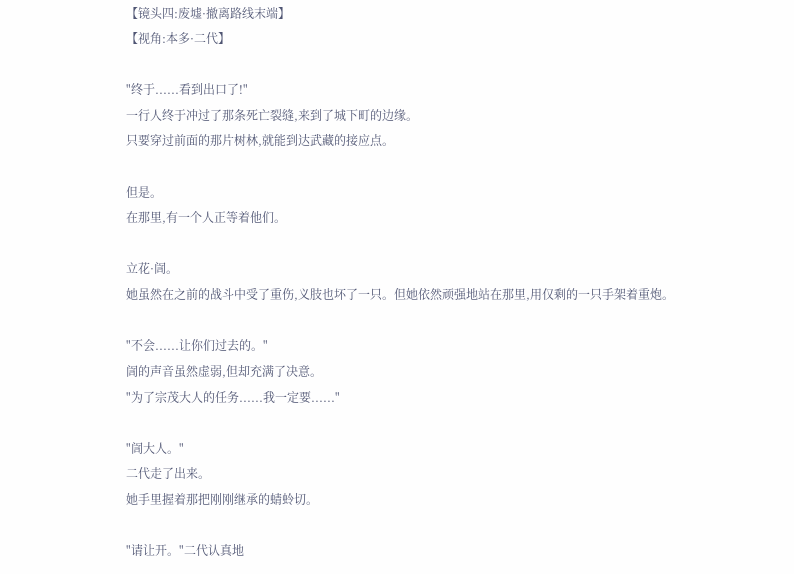【镜头四:废墟·撤离路线末端】
【视角:本多·二代】

"终于......看到出口了!"
一行人终于冲过了那条死亡裂缝,来到了城下町的边缘。
只要穿过前面的那片树林,就能到达武藏的接应点。

但是。
在那里,有一个人正等着他们。

立花·訚。
她虽然在之前的战斗中受了重伤,义肢也坏了一只。但她依然顽强地站在那里,用仅剩的一只手架着重炮。

"不会......让你们过去的。"
訚的声音虽然虚弱,但却充满了决意。
"为了宗茂大人的任务......我一定要......"

"訚大人。"
二代走了出来。
她手里握着那把刚刚继承的蜻蛉切。

"请让开。"二代认真地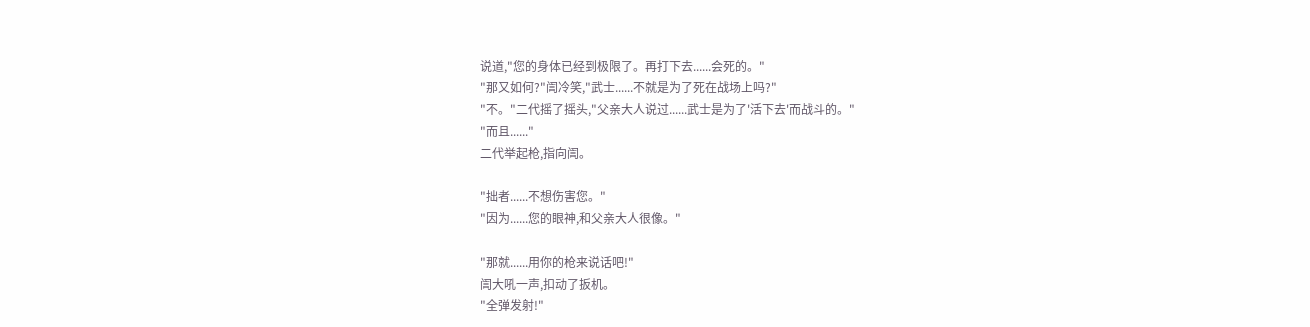说道,"您的身体已经到极限了。再打下去......会死的。"
"那又如何?"訚冷笑,"武士......不就是为了死在战场上吗?"
"不。"二代摇了摇头,"父亲大人说过......武士是为了'活下去'而战斗的。"
"而且......"
二代举起枪,指向訚。

"拙者......不想伤害您。"
"因为......您的眼神,和父亲大人很像。"

"那就......用你的枪来说话吧!"
訚大吼一声,扣动了扳机。
"全弹发射!"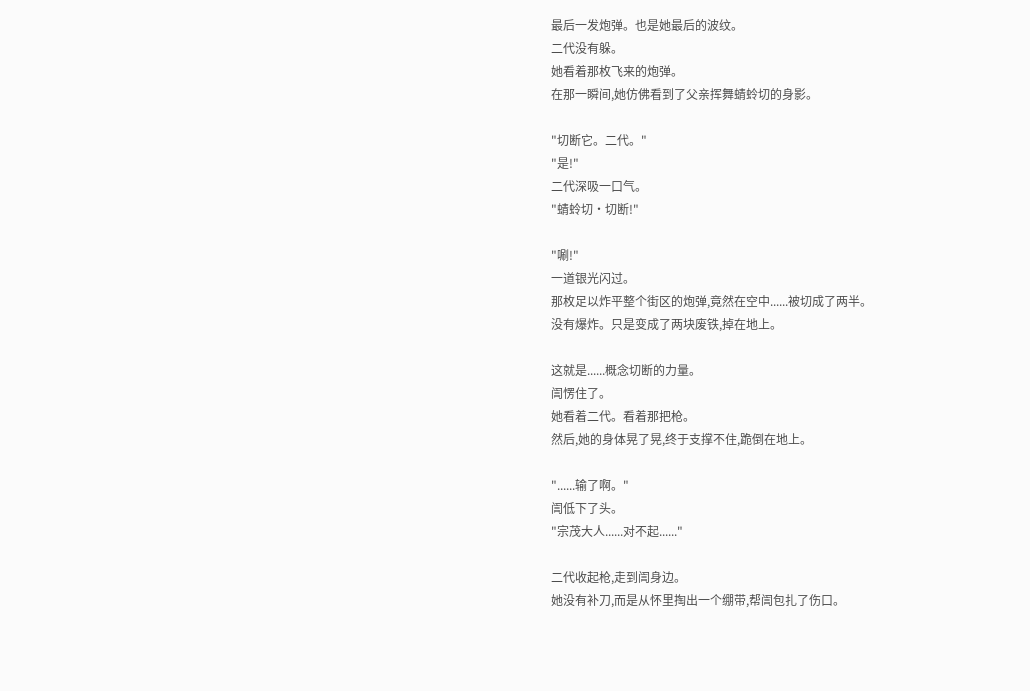最后一发炮弹。也是她最后的波纹。
二代没有躲。
她看着那枚飞来的炮弹。
在那一瞬间,她仿佛看到了父亲挥舞蜻蛉切的身影。

"切断它。二代。"
"是!"
二代深吸一口气。
"蜻蛉切·切断!"

"唰!"
一道银光闪过。
那枚足以炸平整个街区的炮弹,竟然在空中......被切成了两半。
没有爆炸。只是变成了两块废铁,掉在地上。

这就是......概念切断的力量。
訚愣住了。
她看着二代。看着那把枪。
然后,她的身体晃了晃,终于支撑不住,跪倒在地上。

"......输了啊。"
訚低下了头。
"宗茂大人......对不起......"

二代收起枪,走到訚身边。
她没有补刀,而是从怀里掏出一个绷带,帮訚包扎了伤口。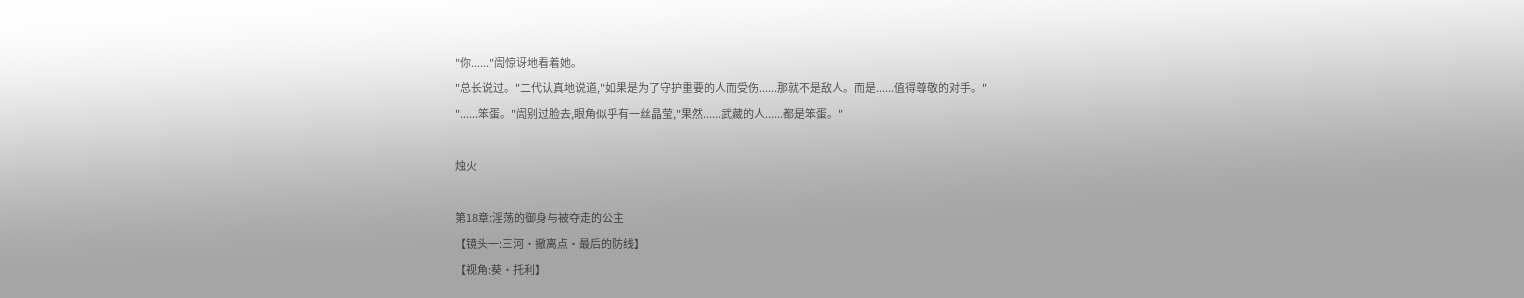"你......"訚惊讶地看着她。
"总长说过。"二代认真地说道,"如果是为了守护重要的人而受伤......那就不是敌人。而是......值得尊敬的对手。"
"......笨蛋。"訚别过脸去,眼角似乎有一丝晶莹,"果然......武藏的人......都是笨蛋。"

烛火

第18章:淫荡的御身与被夺走的公主
【镜头一:三河·撤离点·最后的防线】
【视角:葵·托利】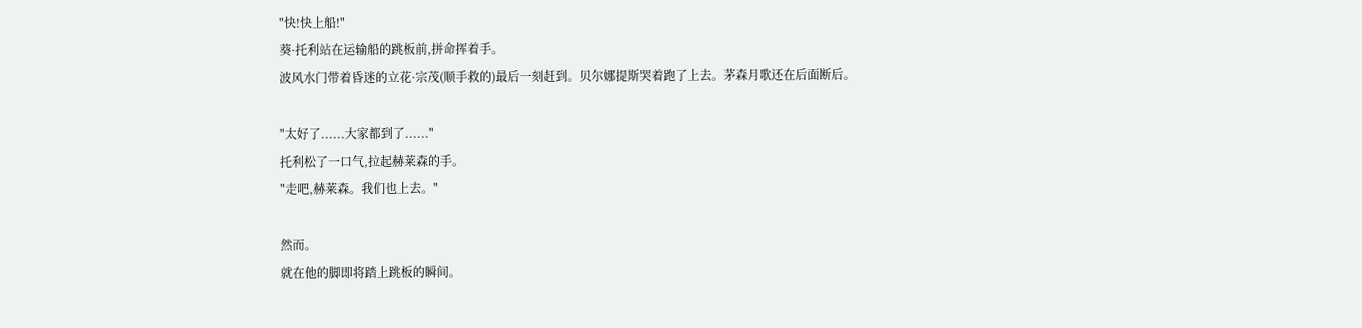"快!快上船!"
葵·托利站在运输船的跳板前,拼命挥着手。
波风水门带着昏迷的立花·宗茂(顺手救的)最后一刻赶到。贝尔娜提斯哭着跑了上去。茅森月歌还在后面断后。

"太好了......大家都到了......"
托利松了一口气,拉起赫莱森的手。
"走吧,赫莱森。我们也上去。"

然而。
就在他的脚即将踏上跳板的瞬间。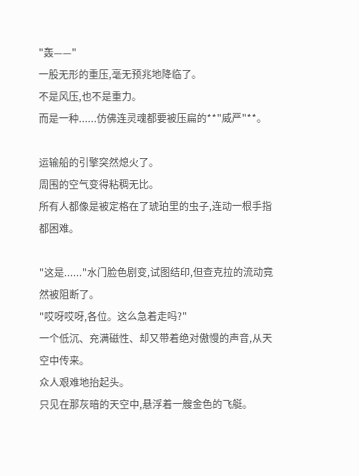"轰——"
一股无形的重压,毫无预兆地降临了。
不是风压,也不是重力。
而是一种......仿佛连灵魂都要被压扁的**"威严"**。

运输船的引擎突然熄火了。
周围的空气变得粘稠无比。
所有人都像是被定格在了琥珀里的虫子,连动一根手指都困难。

"这是......"水门脸色剧变,试图结印,但查克拉的流动竟然被阻断了。
"哎呀哎呀,各位。这么急着走吗?"
一个低沉、充满磁性、却又带着绝对傲慢的声音,从天空中传来。
众人艰难地抬起头。
只见在那灰暗的天空中,悬浮着一艘金色的飞艇。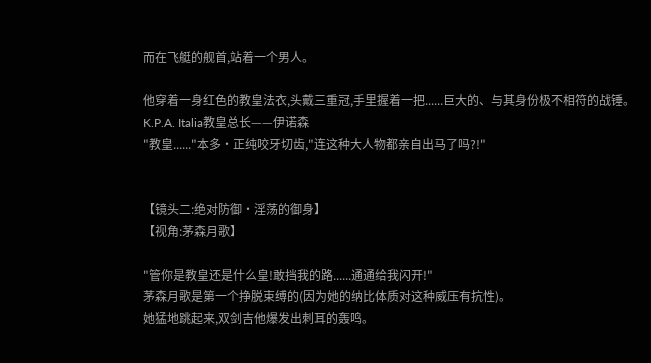而在飞艇的舰首,站着一个男人。

他穿着一身红色的教皇法衣,头戴三重冠,手里握着一把......巨大的、与其身份极不相符的战锤。
K.P.A. Italia教皇总长——伊诺森
"教皇......"本多·正纯咬牙切齿,"连这种大人物都亲自出马了吗?!"


【镜头二:绝对防御·淫荡的御身】
【视角:茅森月歌】

"管你是教皇还是什么皇!敢挡我的路......通通给我闪开!"
茅森月歌是第一个挣脱束缚的(因为她的纳比体质对这种威压有抗性)。
她猛地跳起来,双剑吉他爆发出刺耳的轰鸣。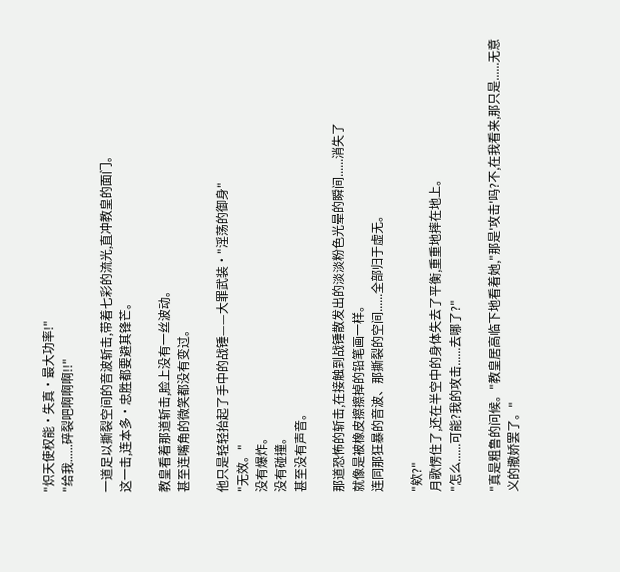"炽天使权能·失真·最大功率!"
"给我......碎裂吧啊啊啊!!"

一道足以撕裂空间的音波斩击,带着七彩的流光,直冲教皇的面门。
这一击,连本多·忠胜都要避其锋芒。

教皇看着那道斩击,脸上没有一丝波动。
甚至连嘴角的微笑都没有变过。

他只是轻轻抬起了手中的战锤——大罪武装·"淫荡的御身"
"无效。"
没有爆炸。
没有碰撞。
甚至没有声音。

那道恐怖的斩击,在接触到战锤散发出的淡淡粉色光晕的瞬间......消失了
就像是被橡皮擦擦掉的铅笔画一样。
连同那狂暴的音波、那撕裂的空间......全部归于虚无。

"欸?"
月歌愣住了,还在半空中的身体失去了平衡,重重地摔在地上。
"怎么......可能?我的攻击......去哪了?"

"真是粗鲁的问候。"教皇居高临下地看着她,"那是'攻击'吗?不,在我看来,那只是......无意义的撒娇罢了。"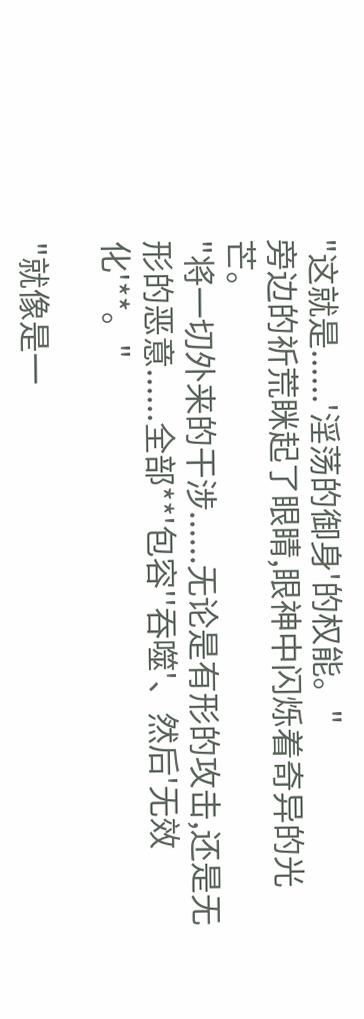"这就是......'淫荡的御身'的权能。"
旁边的祈荒眯起了眼睛,眼神中闪烁着奇异的光芒。
"将一切外来的干涉......无论是有形的攻击,还是无形的恶意......全部**'包容''吞噬'、然后'无效化'**。"

"就像是一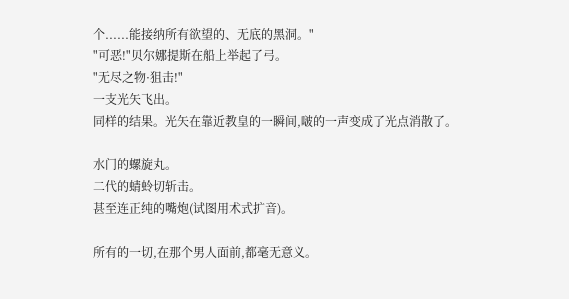个......能接纳所有欲望的、无底的黑洞。"
"可恶!"贝尔娜提斯在船上举起了弓。
"无尽之物·狙击!"
一支光矢飞出。
同样的结果。光矢在靠近教皇的一瞬间,啵的一声变成了光点消散了。

水门的螺旋丸。
二代的蜻蛉切斩击。
甚至连正纯的嘴炮(试图用术式扩音)。

所有的一切,在那个男人面前,都毫无意义。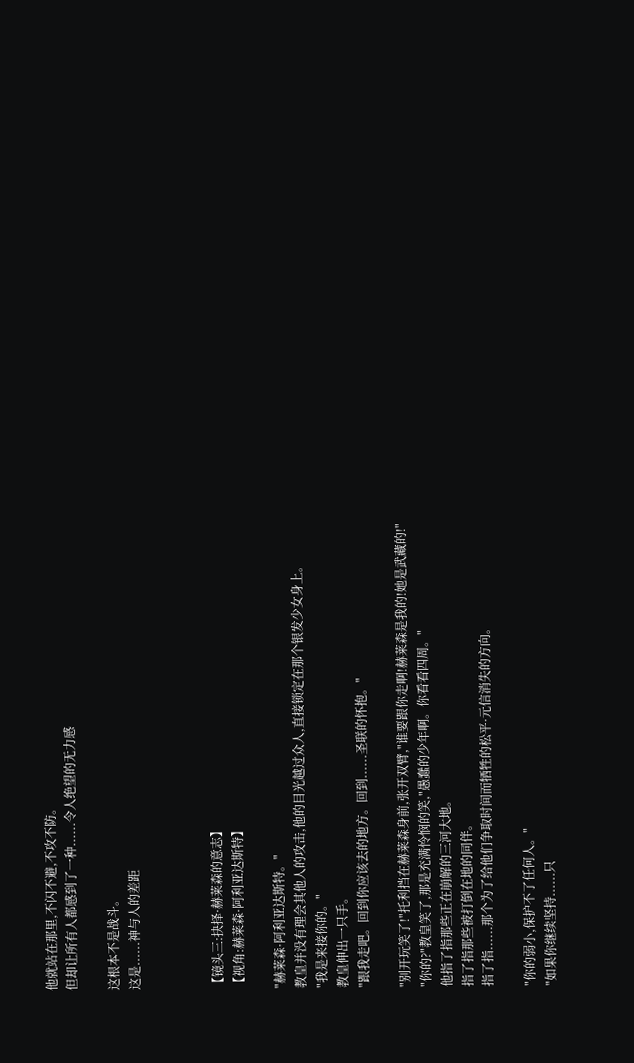他就站在那里,不闪不避,不攻不防。
但却让所有人都感到了一种......令人绝望的无力感

这根本不是战斗。
这是......神与人的差距



【镜头三:抉择·赫莱森的意志】
【视角:赫莱森·阿利亚达斯特】

"赫莱森·阿利亚达斯特。"
教皇并没有理会其他人的攻击,他的目光越过众人,直接锁定在那个银发少女身上。
"我是来接你的。"
教皇伸出一只手。
"跟我走吧。回到你应该去的地方。回到......圣联的怀抱。"

"别开玩笑了!"托利挡在赫莱森身前,张开双臂,"谁要跟你走啊!赫莱森是我的!她是武藏的!"
"你的?"教皇笑了,那是充满怜悯的笑,"愚蠢的少年啊。你看看四周。"
他指了指那些正在崩解的三河大地。
指了指那些被打倒在地的同伴。
指了指......那个为了给他们争取时间而牺牲的松平·元信消失的方向。

"你的弱小,保护不了任何人。"
"如果你继续坚持......只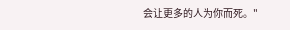会让更多的人为你而死。"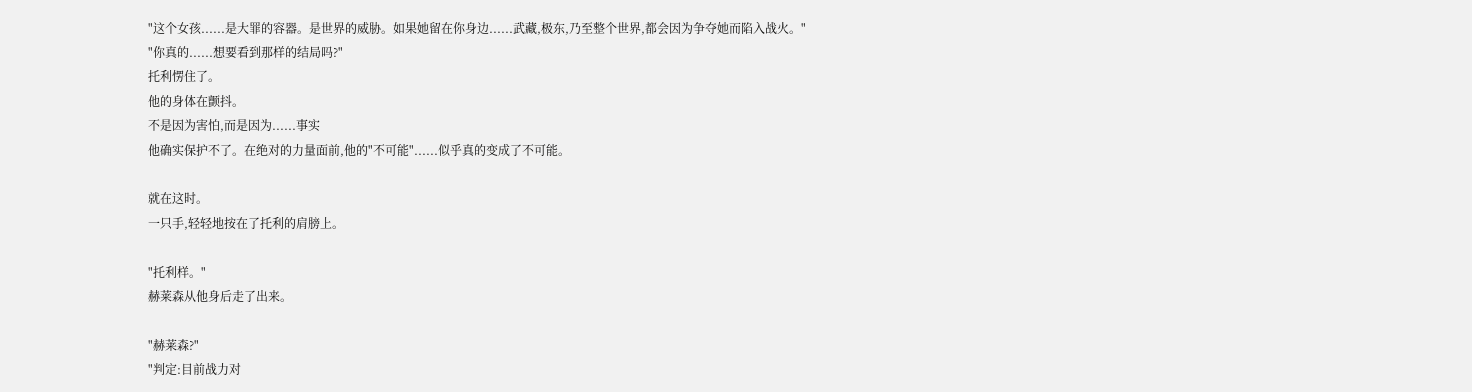"这个女孩......是大罪的容器。是世界的威胁。如果她留在你身边......武藏,极东,乃至整个世界,都会因为争夺她而陷入战火。"
"你真的......想要看到那样的结局吗?"
托利愣住了。
他的身体在颤抖。
不是因为害怕,而是因为......事实
他确实保护不了。在绝对的力量面前,他的"不可能"......似乎真的变成了不可能。

就在这时。
一只手,轻轻地按在了托利的肩膀上。

"托利样。"
赫莱森从他身后走了出来。

"赫莱森?"
"判定:目前战力对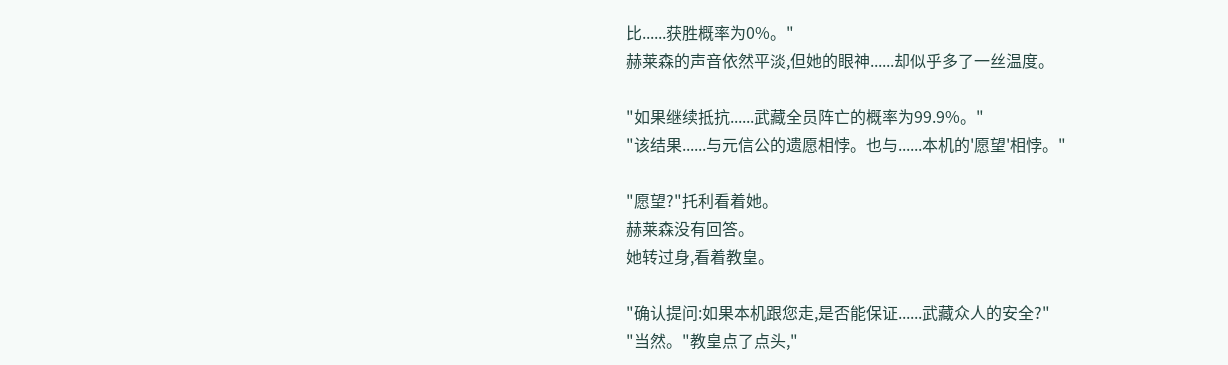比......获胜概率为0%。"
赫莱森的声音依然平淡,但她的眼神......却似乎多了一丝温度。

"如果继续抵抗......武藏全员阵亡的概率为99.9%。"
"该结果......与元信公的遗愿相悖。也与......本机的'愿望'相悖。"

"愿望?"托利看着她。
赫莱森没有回答。
她转过身,看着教皇。

"确认提问:如果本机跟您走,是否能保证......武藏众人的安全?"
"当然。"教皇点了点头,"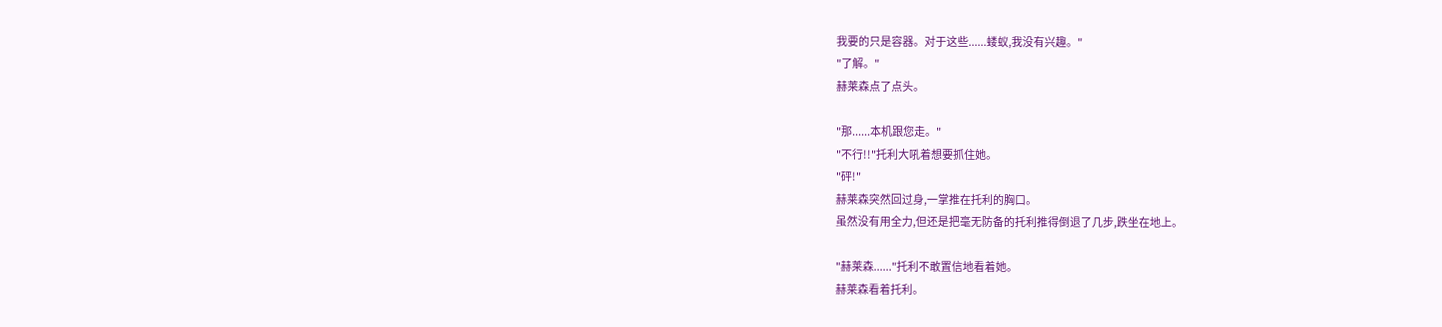我要的只是容器。对于这些......蝼蚁,我没有兴趣。"
"了解。"
赫莱森点了点头。

"那......本机跟您走。"
"不行!!"托利大吼着想要抓住她。
"砰!"
赫莱森突然回过身,一掌推在托利的胸口。
虽然没有用全力,但还是把毫无防备的托利推得倒退了几步,跌坐在地上。

"赫莱森......"托利不敢置信地看着她。
赫莱森看着托利。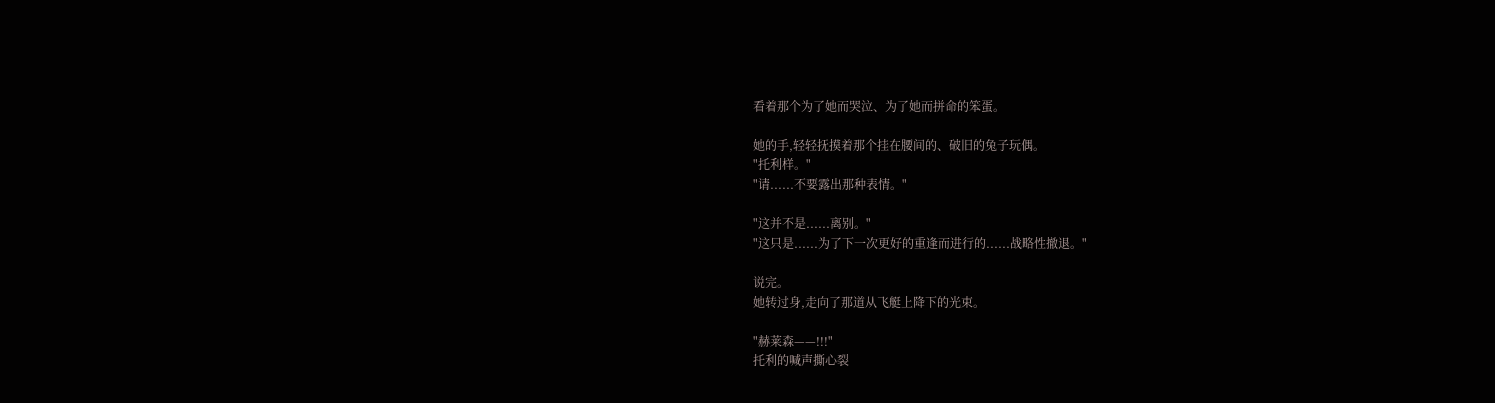看着那个为了她而哭泣、为了她而拼命的笨蛋。

她的手,轻轻抚摸着那个挂在腰间的、破旧的兔子玩偶。
"托利样。"
"请......不要露出那种表情。"

"这并不是......离别。"
"这只是......为了下一次更好的重逢而进行的......战略性撤退。"

说完。
她转过身,走向了那道从飞艇上降下的光束。

"赫莱森——!!!"
托利的喊声撕心裂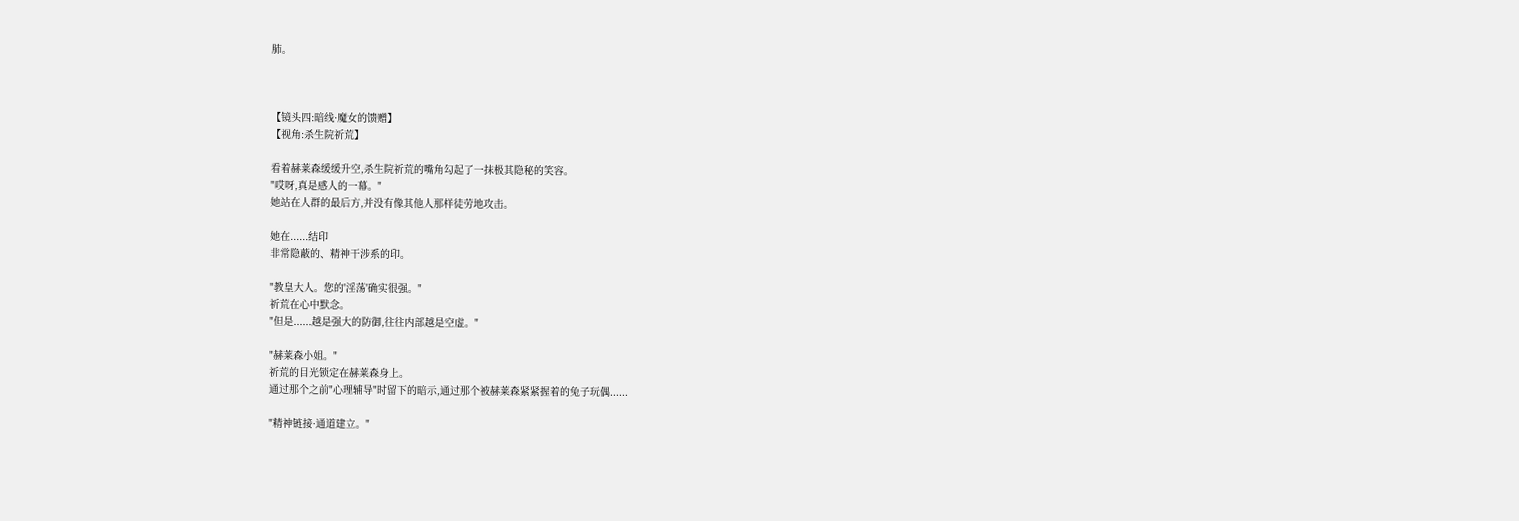肺。



【镜头四:暗线·魔女的馈赠】
【视角:杀生院祈荒】

看着赫莱森缓缓升空,杀生院祈荒的嘴角勾起了一抹极其隐秘的笑容。
"哎呀,真是感人的一幕。"
她站在人群的最后方,并没有像其他人那样徒劳地攻击。

她在......结印
非常隐蔽的、精神干涉系的印。

"教皇大人。您的'淫荡'确实很强。"
祈荒在心中默念。
"但是......越是强大的防御,往往内部越是空虚。"

"赫莱森小姐。"
祈荒的目光锁定在赫莱森身上。
通过那个之前"心理辅导"时留下的暗示,通过那个被赫莱森紧紧握着的兔子玩偶......

"精神链接·通道建立。"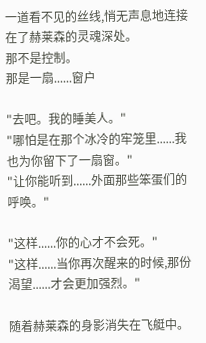一道看不见的丝线,悄无声息地连接在了赫莱森的灵魂深处。
那不是控制。
那是一扇......窗户

"去吧。我的睡美人。"
"哪怕是在那个冰冷的牢笼里......我也为你留下了一扇窗。"
"让你能听到......外面那些笨蛋们的呼唤。"

"这样......你的心才不会死。"
"这样......当你再次醒来的时候,那份渴望......才会更加强烈。"

随着赫莱森的身影消失在飞艇中。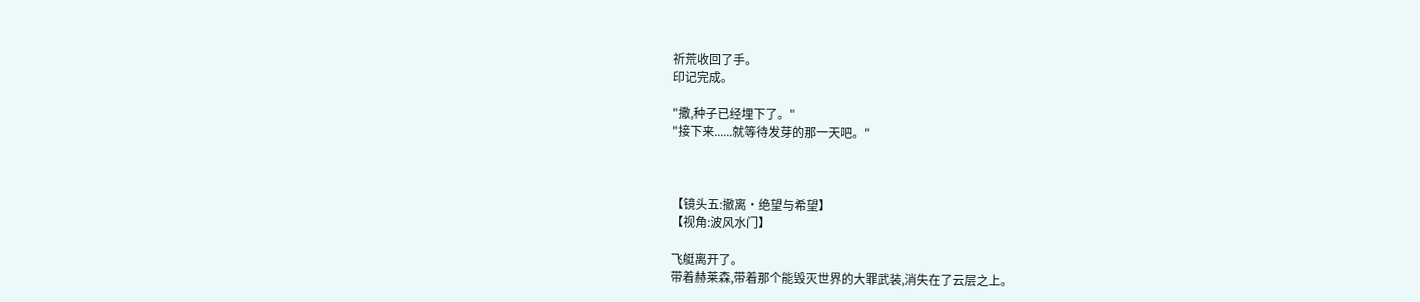祈荒收回了手。
印记完成。

"撒,种子已经埋下了。"
"接下来......就等待发芽的那一天吧。"



【镜头五:撤离·绝望与希望】
【视角:波风水门】

飞艇离开了。
带着赫莱森,带着那个能毁灭世界的大罪武装,消失在了云层之上。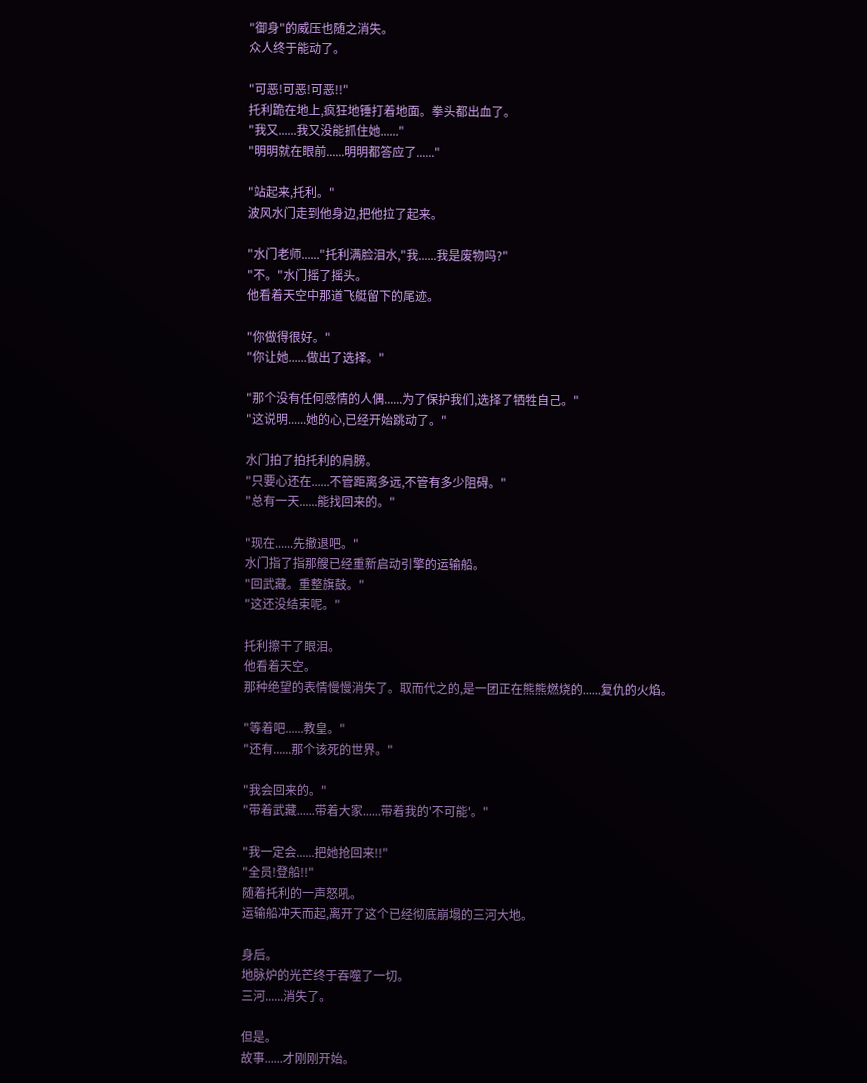"御身"的威压也随之消失。
众人终于能动了。

"可恶!可恶!可恶!!"
托利跪在地上,疯狂地锤打着地面。拳头都出血了。
"我又......我又没能抓住她......"
"明明就在眼前......明明都答应了......"

"站起来,托利。"
波风水门走到他身边,把他拉了起来。

"水门老师......"托利满脸泪水,"我......我是废物吗?"
"不。"水门摇了摇头。
他看着天空中那道飞艇留下的尾迹。

"你做得很好。"
"你让她......做出了选择。"

"那个没有任何感情的人偶......为了保护我们,选择了牺牲自己。"
"这说明......她的心,已经开始跳动了。"

水门拍了拍托利的肩膀。
"只要心还在......不管距离多远,不管有多少阻碍。"
"总有一天......能找回来的。"

"现在......先撤退吧。"
水门指了指那艘已经重新启动引擎的运输船。
"回武藏。重整旗鼓。"
"这还没结束呢。"

托利擦干了眼泪。
他看着天空。
那种绝望的表情慢慢消失了。取而代之的,是一团正在熊熊燃烧的......复仇的火焰。

"等着吧......教皇。"
"还有......那个该死的世界。"

"我会回来的。"
"带着武藏......带着大家......带着我的'不可能'。"

"我一定会......把她抢回来!!"
"全员!登船!!"
随着托利的一声怒吼。
运输船冲天而起,离开了这个已经彻底崩塌的三河大地。

身后。
地脉炉的光芒终于吞噬了一切。
三河......消失了。

但是。
故事......才刚刚开始。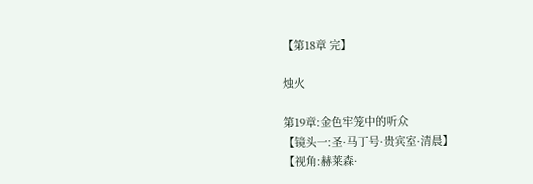【第18章 完】

烛火

第19章:金色牢笼中的听众
【镜头一:圣·马丁号·贵宾室·清晨】
【视角:赫莱森·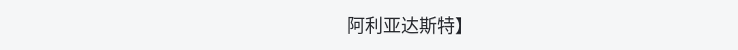阿利亚达斯特】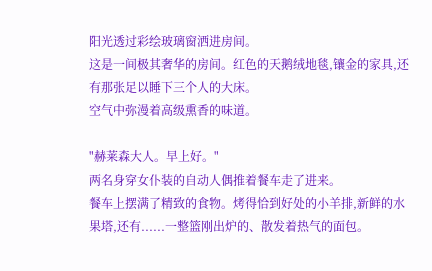阳光透过彩绘玻璃窗洒进房间。
这是一间极其奢华的房间。红色的天鹅绒地毯,镶金的家具,还有那张足以睡下三个人的大床。
空气中弥漫着高级熏香的味道。

"赫莱森大人。早上好。"
两名身穿女仆装的自动人偶推着餐车走了进来。
餐车上摆满了精致的食物。烤得恰到好处的小羊排,新鲜的水果塔,还有......一整篮刚出炉的、散发着热气的面包。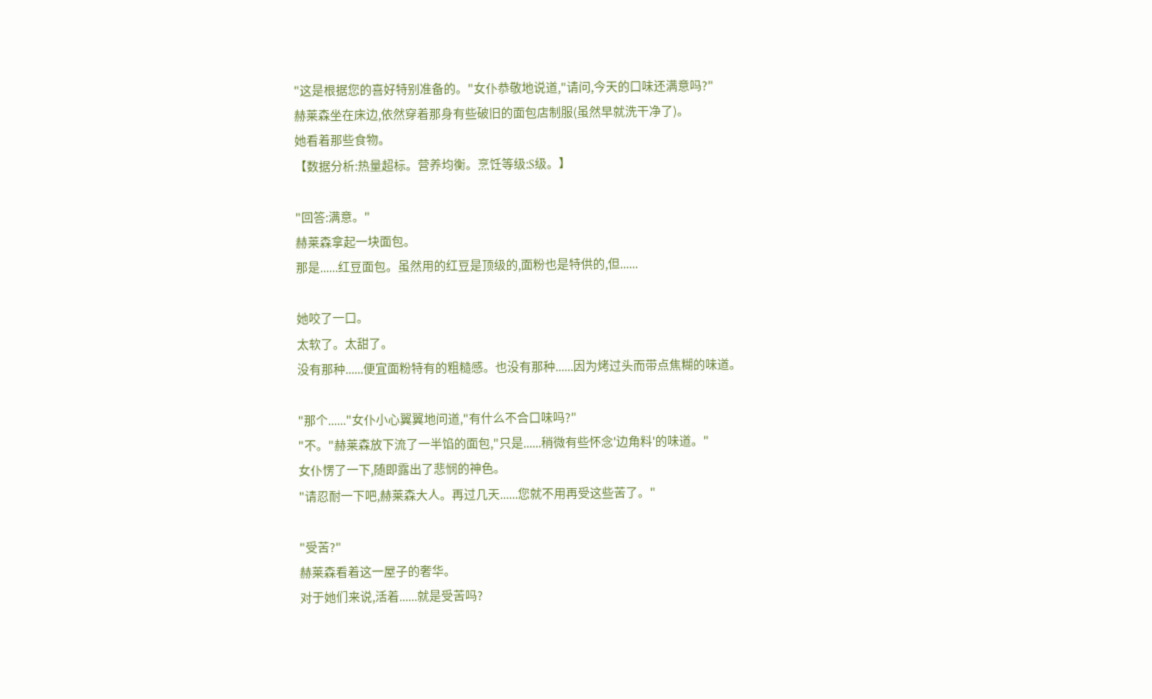"这是根据您的喜好特别准备的。"女仆恭敬地说道,"请问,今天的口味还满意吗?"
赫莱森坐在床边,依然穿着那身有些破旧的面包店制服(虽然早就洗干净了)。
她看着那些食物。
【数据分析:热量超标。营养均衡。烹饪等级:S级。】

"回答:满意。"
赫莱森拿起一块面包。
那是......红豆面包。虽然用的红豆是顶级的,面粉也是特供的,但......

她咬了一口。
太软了。太甜了。
没有那种......便宜面粉特有的粗糙感。也没有那种......因为烤过头而带点焦糊的味道。

"那个......"女仆小心翼翼地问道,"有什么不合口味吗?"
"不。"赫莱森放下流了一半馅的面包,"只是......稍微有些怀念'边角料'的味道。"
女仆愣了一下,随即露出了悲悯的神色。
"请忍耐一下吧,赫莱森大人。再过几天......您就不用再受这些苦了。"

"受苦?"
赫莱森看着这一屋子的奢华。
对于她们来说,活着......就是受苦吗?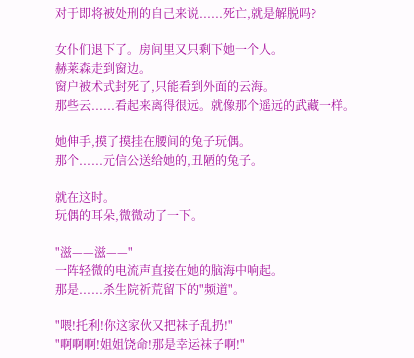对于即将被处刑的自己来说......死亡,就是解脱吗?

女仆们退下了。房间里又只剩下她一个人。
赫莱森走到窗边。
窗户被术式封死了,只能看到外面的云海。
那些云......看起来离得很远。就像那个遥远的武藏一样。

她伸手,摸了摸挂在腰间的兔子玩偶。
那个......元信公送给她的,丑陋的兔子。

就在这时。
玩偶的耳朵,微微动了一下。

"滋——滋——"
一阵轻微的电流声直接在她的脑海中响起。
那是......杀生院祈荒留下的"频道"。

"喂!托利!你这家伙又把袜子乱扔!"
"啊啊啊!姐姐饶命!那是幸运袜子啊!"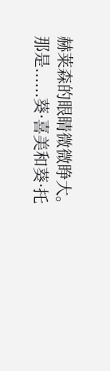赫莱森的眼睛微微睁大。
那是......葵·喜美和葵·托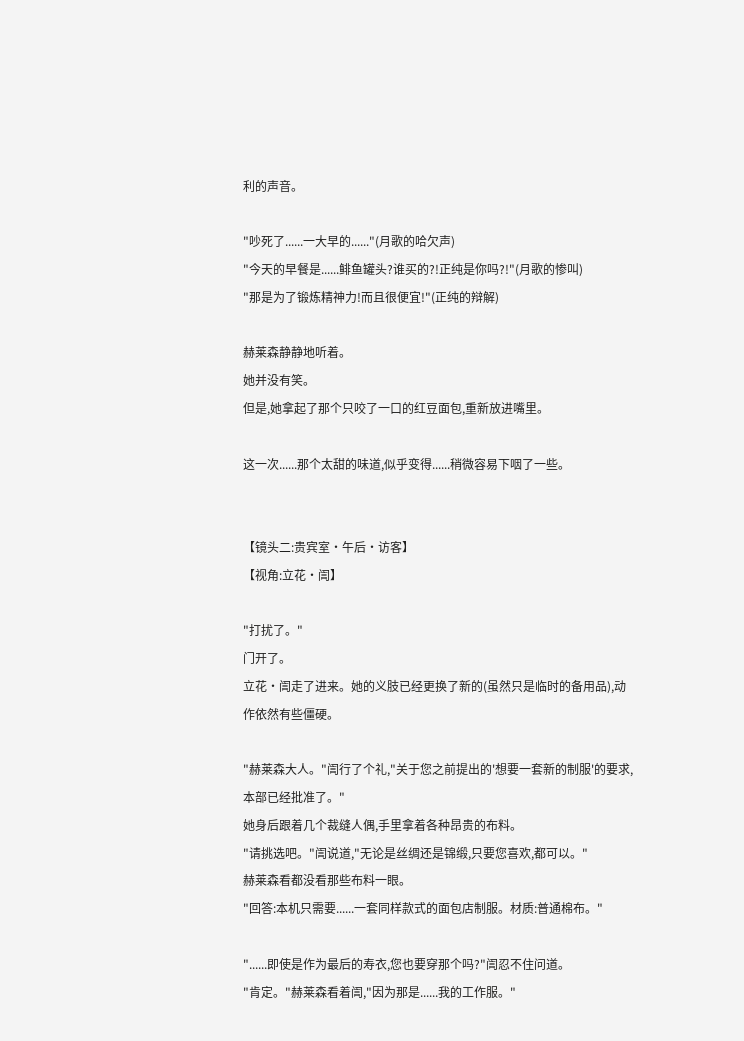利的声音。

"吵死了......一大早的......"(月歌的哈欠声)
"今天的早餐是......鲱鱼罐头?谁买的?!正纯是你吗?!"(月歌的惨叫)
"那是为了锻炼精神力!而且很便宜!"(正纯的辩解)

赫莱森静静地听着。
她并没有笑。
但是,她拿起了那个只咬了一口的红豆面包,重新放进嘴里。

这一次......那个太甜的味道,似乎变得......稍微容易下咽了一些。


【镜头二:贵宾室·午后·访客】
【视角:立花·訚】

"打扰了。"
门开了。
立花·訚走了进来。她的义肢已经更换了新的(虽然只是临时的备用品),动作依然有些僵硬。

"赫莱森大人。"訚行了个礼,"关于您之前提出的'想要一套新的制服'的要求,本部已经批准了。"
她身后跟着几个裁缝人偶,手里拿着各种昂贵的布料。
"请挑选吧。"訚说道,"无论是丝绸还是锦缎,只要您喜欢,都可以。"
赫莱森看都没看那些布料一眼。
"回答:本机只需要......一套同样款式的面包店制服。材质:普通棉布。"

"......即使是作为最后的寿衣,您也要穿那个吗?"訚忍不住问道。
"肯定。"赫莱森看着訚,"因为那是......我的工作服。"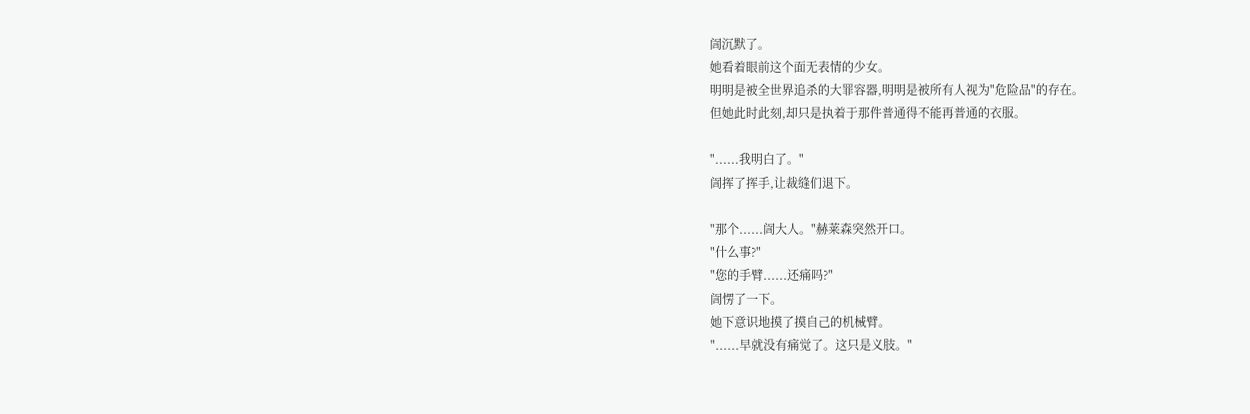訚沉默了。
她看着眼前这个面无表情的少女。
明明是被全世界追杀的大罪容器,明明是被所有人视为"危险品"的存在。
但她此时此刻,却只是执着于那件普通得不能再普通的衣服。

"......我明白了。"
訚挥了挥手,让裁缝们退下。

"那个......訚大人。"赫莱森突然开口。
"什么事?"
"您的手臂......还痛吗?"
訚愣了一下。
她下意识地摸了摸自己的机械臂。
"......早就没有痛觉了。这只是义肢。"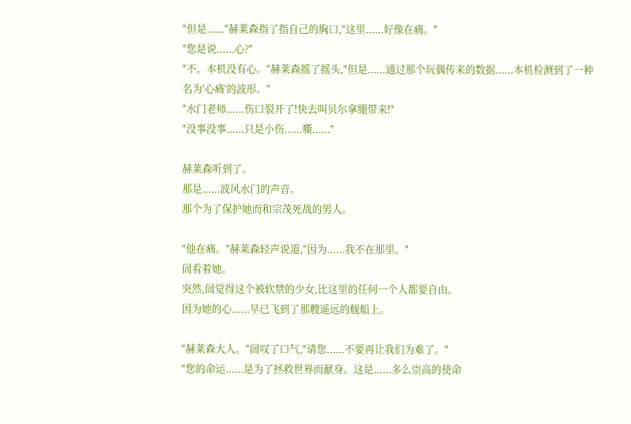"但是......"赫莱森指了指自己的胸口,"这里......好像在痛。"
"您是说......心?"
"不。本机没有心。"赫莱森摇了摇头,"但是......通过那个玩偶传来的数据......本机检测到了一种名为'心痛'的波形。"
"水门老师......伤口裂开了!快去叫贝尔拿绷带来!"
"没事没事......只是小伤......嘶......"

赫莱森听到了。
那是......波风水门的声音。
那个为了保护她而和宗茂死战的男人。

"他在痛。"赫莱森轻声说道,"因为......我不在那里。"
訚看着她。
突然,訚觉得这个被软禁的少女,比这里的任何一个人都要自由。
因为她的心......早已飞到了那艘遥远的舰船上。

"赫莱森大人。"訚叹了口气,"请您......不要再让我们为难了。"
"您的命运......是为了拯救世界而献身。这是......多么崇高的使命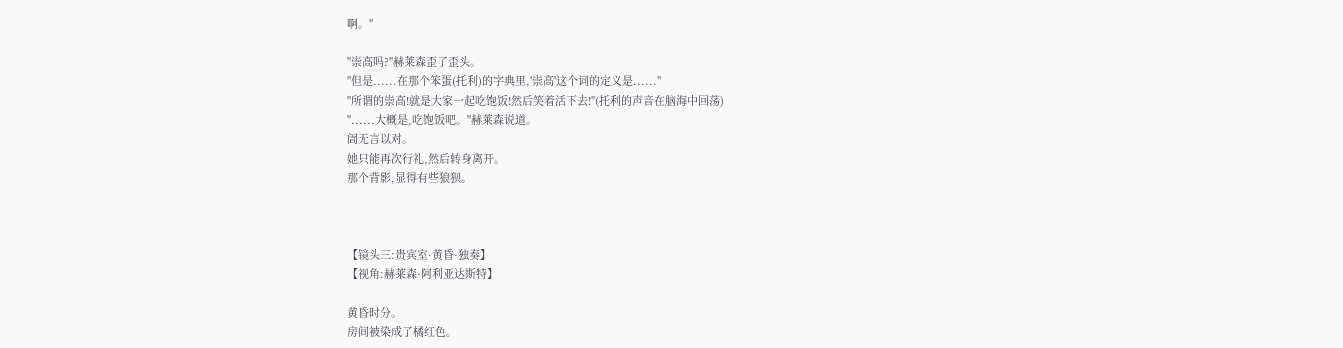啊。"

"崇高吗?"赫莱森歪了歪头。
"但是......在那个笨蛋(托利)的字典里,'崇高'这个词的定义是......"
"所谓的崇高!就是大家一起吃饱饭!然后笑着活下去!"(托利的声音在脑海中回荡)
"......大概是,吃饱饭吧。"赫莱森说道。
訚无言以对。
她只能再次行礼,然后转身离开。
那个背影,显得有些狼狈。



【镜头三:贵宾室·黄昏·独奏】
【视角:赫莱森·阿利亚达斯特】

黄昏时分。
房间被染成了橘红色。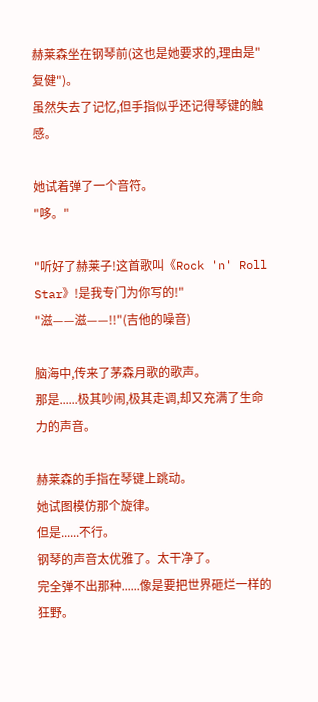赫莱森坐在钢琴前(这也是她要求的,理由是"复健")。
虽然失去了记忆,但手指似乎还记得琴键的触感。

她试着弹了一个音符。
"哆。"

"听好了赫莱子!这首歌叫《Rock 'n' Roll Star》!是我专门为你写的!"
"滋——滋——!!"(吉他的噪音)

脑海中,传来了茅森月歌的歌声。
那是......极其吵闹,极其走调,却又充满了生命力的声音。

赫莱森的手指在琴键上跳动。
她试图模仿那个旋律。
但是......不行。
钢琴的声音太优雅了。太干净了。
完全弹不出那种......像是要把世界砸烂一样的狂野。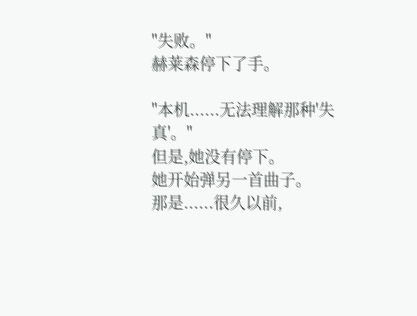"失败。"
赫莱森停下了手。

"本机......无法理解那种'失真'。"
但是,她没有停下。
她开始弹另一首曲子。
那是......很久以前,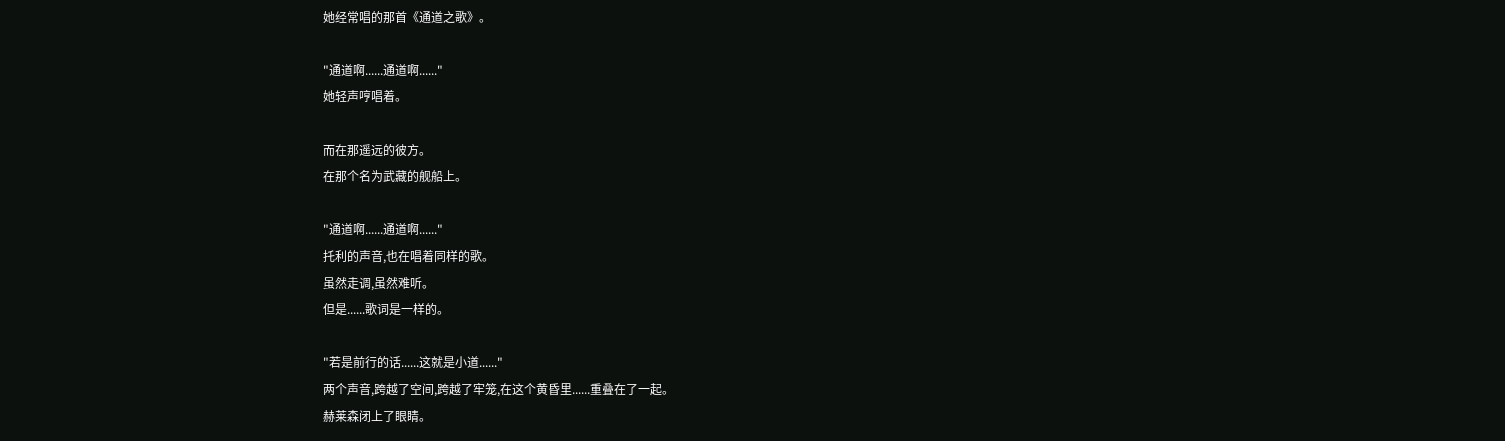她经常唱的那首《通道之歌》。

"通道啊......通道啊......"
她轻声哼唱着。

而在那遥远的彼方。
在那个名为武藏的舰船上。

"通道啊......通道啊......"
托利的声音,也在唱着同样的歌。
虽然走调,虽然难听。
但是......歌词是一样的。

"若是前行的话......这就是小道......"
两个声音,跨越了空间,跨越了牢笼,在这个黄昏里......重叠在了一起。
赫莱森闭上了眼睛。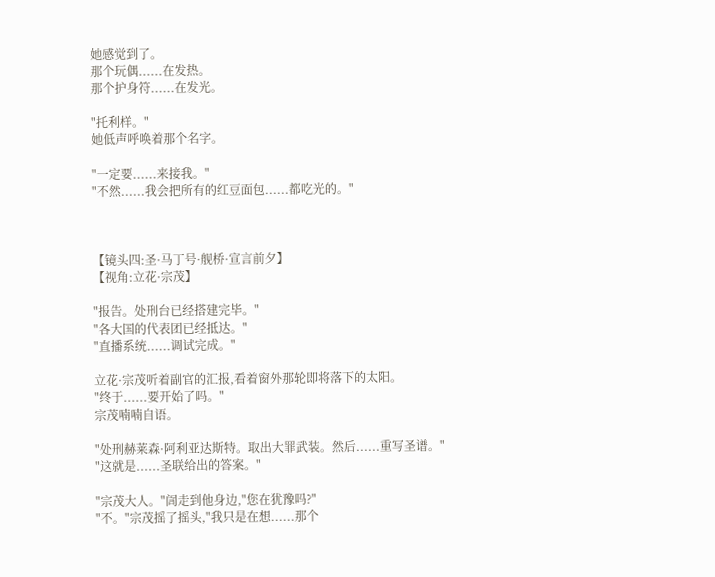她感觉到了。
那个玩偶......在发热。
那个护身符......在发光。

"托利样。"
她低声呼唤着那个名字。

"一定要......来接我。"
"不然......我会把所有的红豆面包......都吃光的。"



【镜头四:圣·马丁号·舰桥·宣言前夕】
【视角:立花·宗茂】

"报告。处刑台已经搭建完毕。"
"各大国的代表团已经抵达。"
"直播系统......调试完成。"

立花·宗茂听着副官的汇报,看着窗外那轮即将落下的太阳。
"终于......要开始了吗。"
宗茂喃喃自语。

"处刑赫莱森·阿利亚达斯特。取出大罪武装。然后......重写圣谱。"
"这就是......圣联给出的答案。"

"宗茂大人。"訚走到他身边,"您在犹豫吗?"
"不。"宗茂摇了摇头,"我只是在想......那个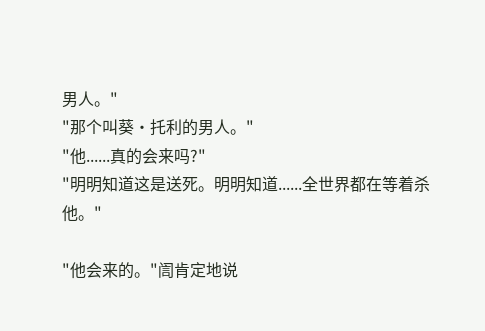男人。"
"那个叫葵·托利的男人。"
"他......真的会来吗?"
"明明知道这是送死。明明知道......全世界都在等着杀他。"

"他会来的。"訚肯定地说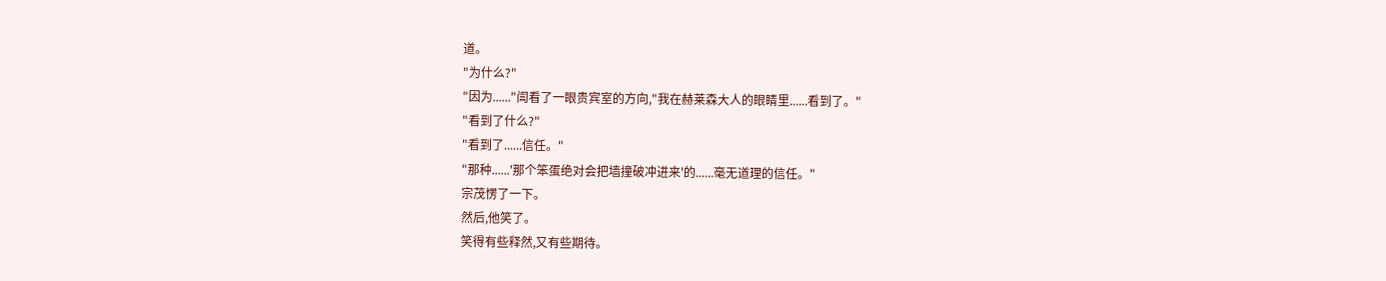道。
"为什么?"
"因为......"訚看了一眼贵宾室的方向,"我在赫莱森大人的眼睛里......看到了。"
"看到了什么?"
"看到了......信任。"
"那种......'那个笨蛋绝对会把墙撞破冲进来'的......毫无道理的信任。"
宗茂愣了一下。
然后,他笑了。
笑得有些释然,又有些期待。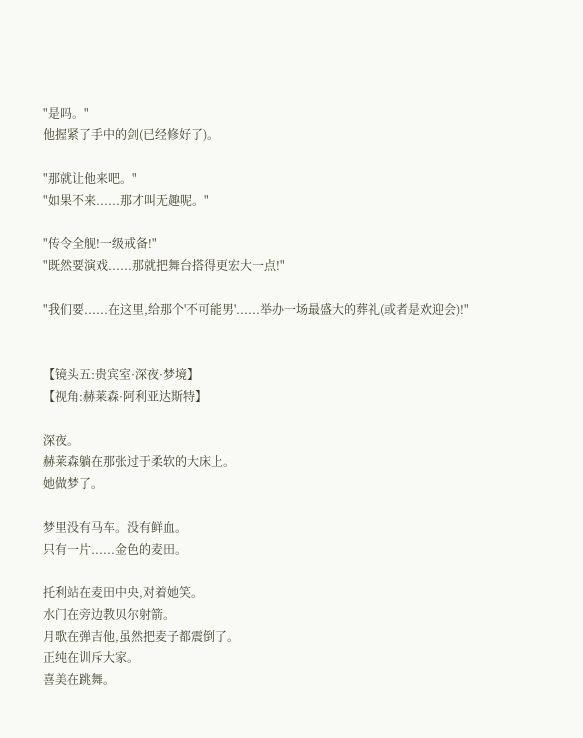"是吗。"
他握紧了手中的剑(已经修好了)。

"那就让他来吧。"
"如果不来......那才叫无趣呢。"

"传令全舰!一级戒备!"
"既然要演戏......那就把舞台搭得更宏大一点!"

"我们要......在这里,给那个'不可能男'......举办一场最盛大的葬礼(或者是欢迎会)!"


【镜头五:贵宾室·深夜·梦境】
【视角:赫莱森·阿利亚达斯特】

深夜。
赫莱森躺在那张过于柔软的大床上。
她做梦了。

梦里没有马车。没有鲜血。
只有一片......金色的麦田。

托利站在麦田中央,对着她笑。
水门在旁边教贝尔射箭。
月歌在弹吉他,虽然把麦子都震倒了。
正纯在训斥大家。
喜美在跳舞。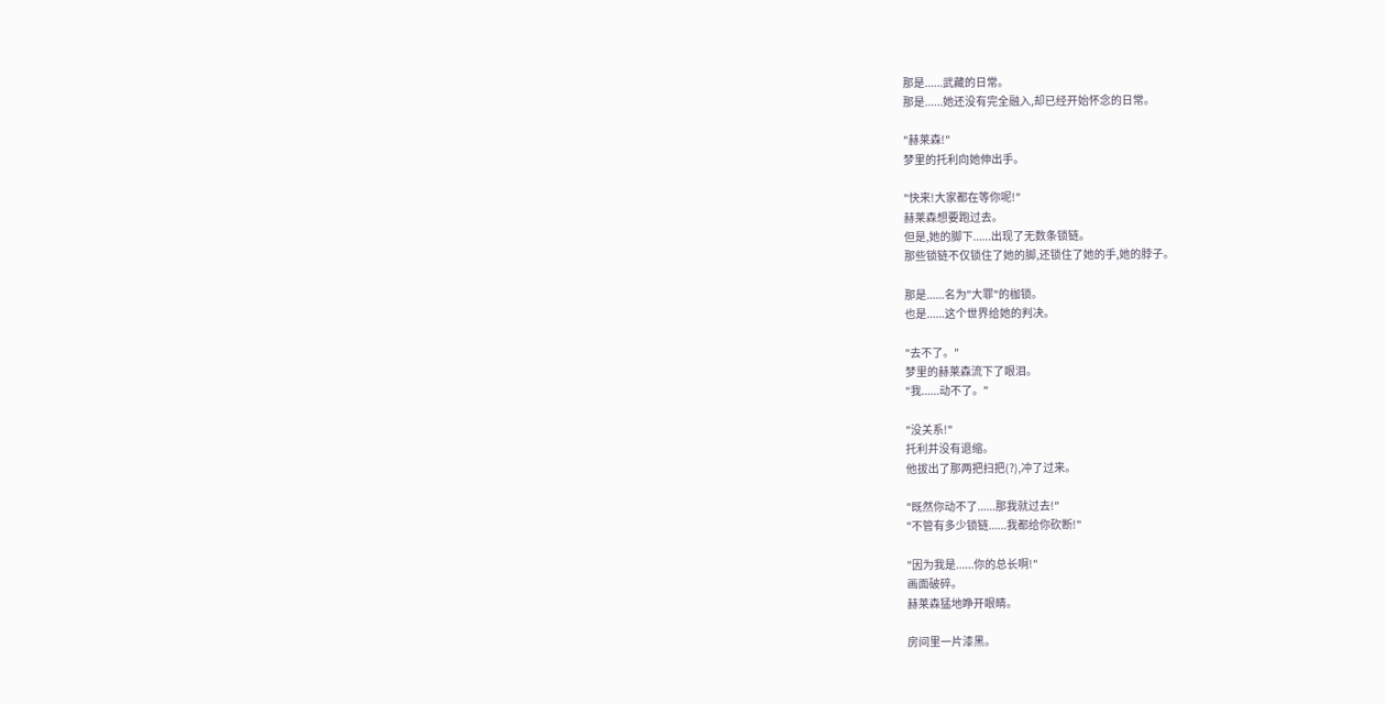那是......武藏的日常。
那是......她还没有完全融入,却已经开始怀念的日常。

"赫莱森!"
梦里的托利向她伸出手。

"快来!大家都在等你呢!"
赫莱森想要跑过去。
但是,她的脚下......出现了无数条锁链。
那些锁链不仅锁住了她的脚,还锁住了她的手,她的脖子。

那是......名为"大罪"的枷锁。
也是......这个世界给她的判决。

"去不了。"
梦里的赫莱森流下了眼泪。
"我......动不了。"

"没关系!"
托利并没有退缩。
他拔出了那两把扫把(?),冲了过来。

"既然你动不了......那我就过去!"
"不管有多少锁链......我都给你砍断!"

"因为我是......你的总长啊!"
画面破碎。
赫莱森猛地睁开眼睛。

房间里一片漆黑。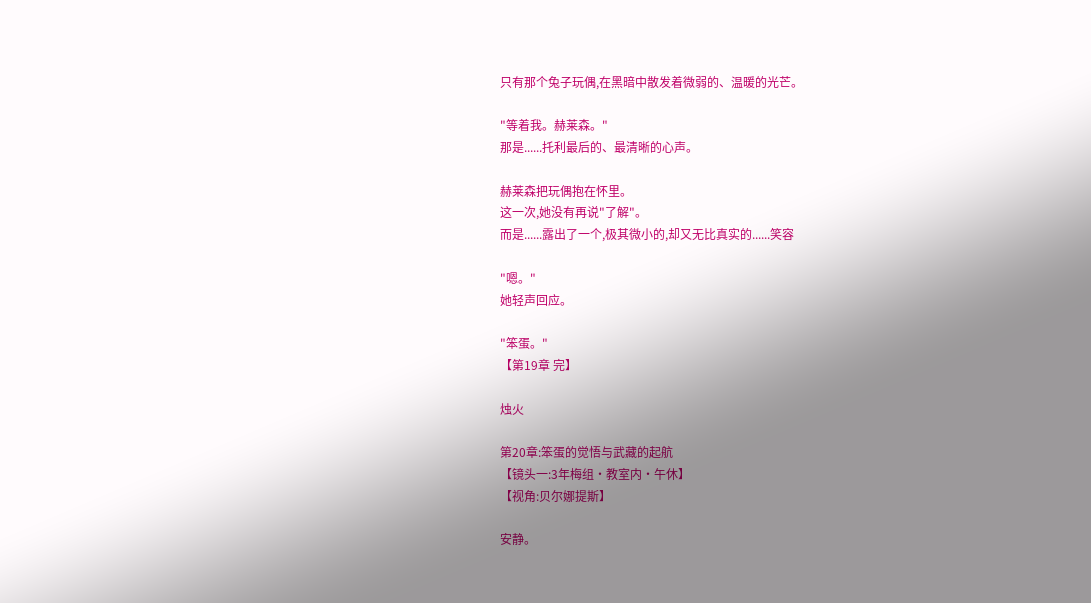只有那个兔子玩偶,在黑暗中散发着微弱的、温暖的光芒。

"等着我。赫莱森。"
那是......托利最后的、最清晰的心声。

赫莱森把玩偶抱在怀里。
这一次,她没有再说"了解"。
而是......露出了一个,极其微小的,却又无比真实的......笑容

"嗯。"
她轻声回应。

"笨蛋。"
【第19章 完】

烛火

第20章:笨蛋的觉悟与武藏的起航
【镜头一:3年梅组·教室内·午休】
【视角:贝尔娜提斯】

安静。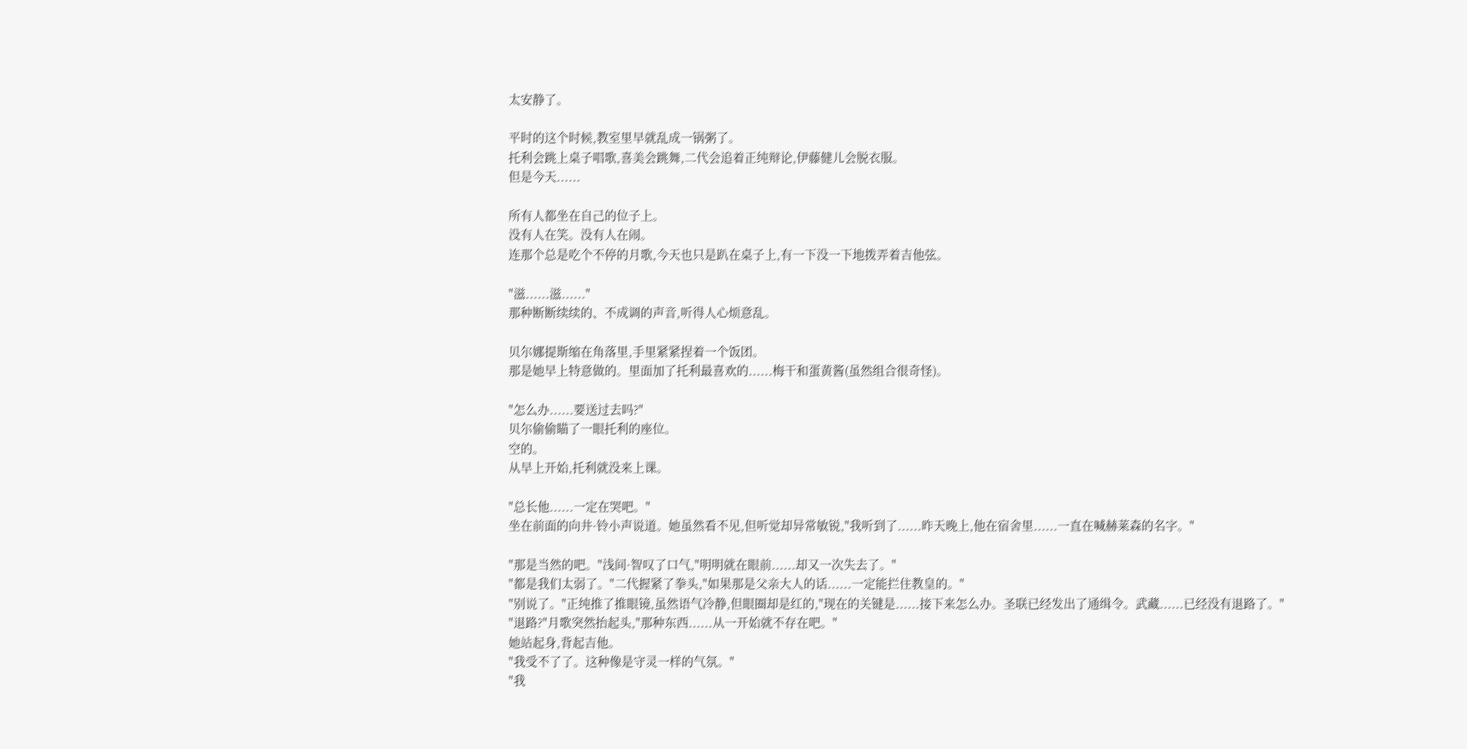太安静了。

平时的这个时候,教室里早就乱成一锅粥了。
托利会跳上桌子唱歌,喜美会跳舞,二代会追着正纯辩论,伊藤健儿会脱衣服。
但是今天......

所有人都坐在自己的位子上。
没有人在笑。没有人在闹。
连那个总是吃个不停的月歌,今天也只是趴在桌子上,有一下没一下地拨弄着吉他弦。

"滋......滋......"
那种断断续续的、不成调的声音,听得人心烦意乱。

贝尔娜提斯缩在角落里,手里紧紧捏着一个饭团。
那是她早上特意做的。里面加了托利最喜欢的......梅干和蛋黄酱(虽然组合很奇怪)。

"怎么办......要送过去吗?"
贝尔偷偷瞄了一眼托利的座位。
空的。
从早上开始,托利就没来上课。

"总长他......一定在哭吧。"
坐在前面的向井·铃小声说道。她虽然看不见,但听觉却异常敏锐,"我听到了......昨天晚上,他在宿舍里......一直在喊赫莱森的名字。"

"那是当然的吧。"浅间·智叹了口气,"明明就在眼前......却又一次失去了。"
"都是我们太弱了。"二代握紧了拳头,"如果那是父亲大人的话......一定能拦住教皇的。"
"别说了。"正纯推了推眼镜,虽然语气冷静,但眼圈却是红的,"现在的关键是......接下来怎么办。圣联已经发出了通缉令。武藏......已经没有退路了。"
"退路?"月歌突然抬起头,"那种东西......从一开始就不存在吧。"
她站起身,背起吉他。
"我受不了了。这种像是守灵一样的气氛。"
"我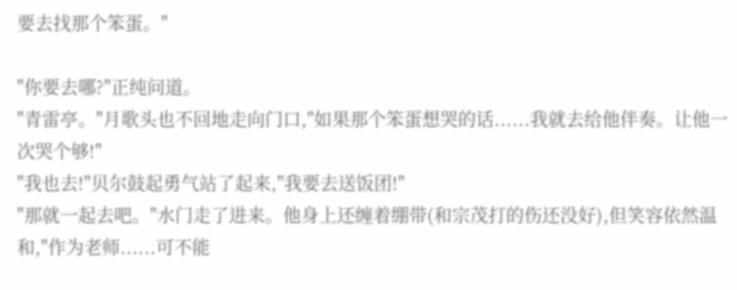要去找那个笨蛋。"

"你要去哪?"正纯问道。
"青雷亭。"月歌头也不回地走向门口,"如果那个笨蛋想哭的话......我就去给他伴奏。让他一次哭个够!"
"我也去!"贝尔鼓起勇气站了起来,"我要去送饭团!"
"那就一起去吧。"水门走了进来。他身上还缠着绷带(和宗茂打的伤还没好),但笑容依然温和,"作为老师......可不能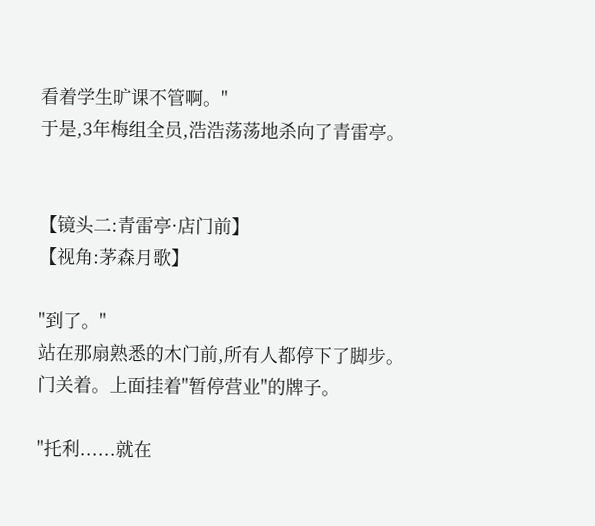看着学生旷课不管啊。"
于是,3年梅组全员,浩浩荡荡地杀向了青雷亭。


【镜头二:青雷亭·店门前】
【视角:茅森月歌】

"到了。"
站在那扇熟悉的木门前,所有人都停下了脚步。
门关着。上面挂着"暂停营业"的牌子。

"托利......就在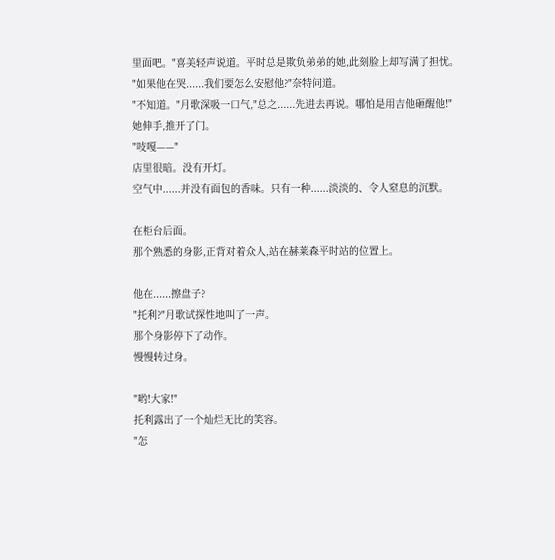里面吧。"喜美轻声说道。平时总是欺负弟弟的她,此刻脸上却写满了担忧。
"如果他在哭......我们要怎么安慰他?"奈特问道。
"不知道。"月歌深吸一口气,"总之......先进去再说。哪怕是用吉他砸醒他!"
她伸手,推开了门。
"吱嘎——"
店里很暗。没有开灯。
空气中......并没有面包的香味。只有一种......淡淡的、令人窒息的沉默。

在柜台后面。
那个熟悉的身影,正背对着众人,站在赫莱森平时站的位置上。

他在......擦盘子?
"托利?"月歌试探性地叫了一声。
那个身影停下了动作。
慢慢转过身。

"哟!大家!"
托利露出了一个灿烂无比的笑容。
"怎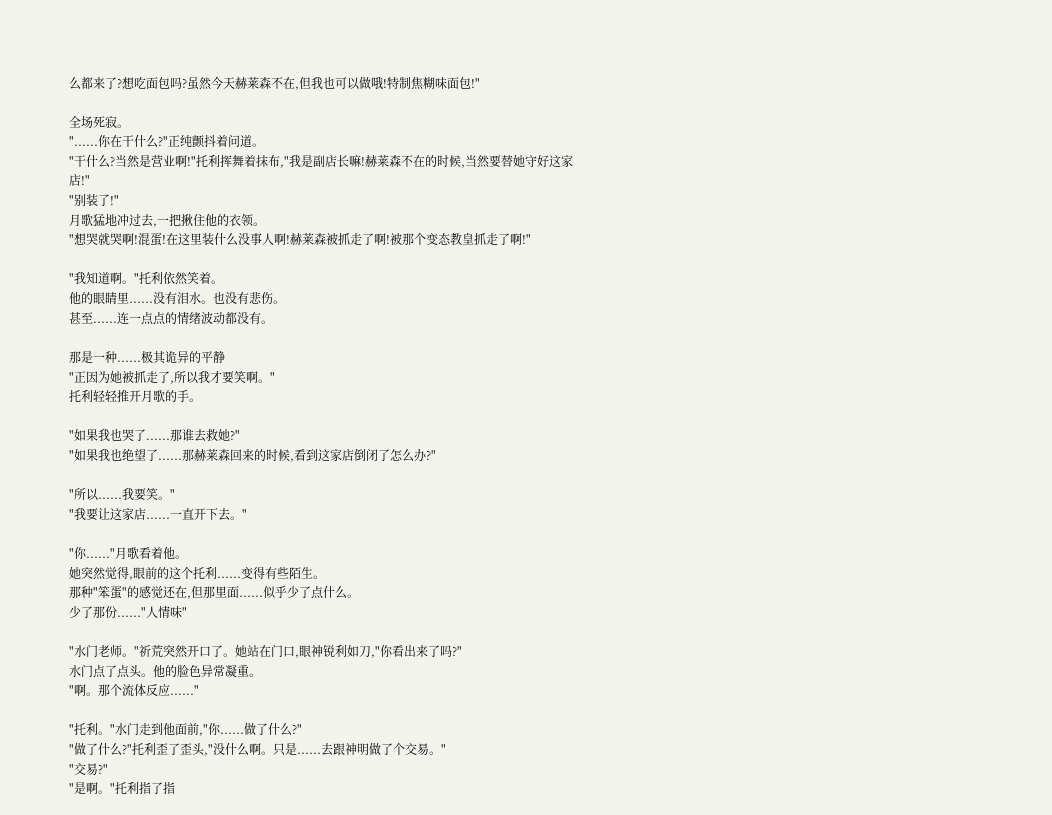么都来了?想吃面包吗?虽然今天赫莱森不在,但我也可以做哦!特制焦糊味面包!"

全场死寂。
"......你在干什么?"正纯颤抖着问道。
"干什么?当然是营业啊!"托利挥舞着抹布,"我是副店长嘛!赫莱森不在的时候,当然要替她守好这家店!"
"别装了!"
月歌猛地冲过去,一把揪住他的衣领。
"想哭就哭啊!混蛋!在这里装什么没事人啊!赫莱森被抓走了啊!被那个变态教皇抓走了啊!"

"我知道啊。"托利依然笑着。
他的眼睛里......没有泪水。也没有悲伤。
甚至......连一点点的情绪波动都没有。

那是一种......极其诡异的平静
"正因为她被抓走了,所以我才要笑啊。"
托利轻轻推开月歌的手。

"如果我也哭了......那谁去救她?"
"如果我也绝望了......那赫莱森回来的时候,看到这家店倒闭了怎么办?"

"所以......我要笑。"
"我要让这家店......一直开下去。"

"你......"月歌看着他。
她突然觉得,眼前的这个托利......变得有些陌生。
那种"笨蛋"的感觉还在,但那里面......似乎少了点什么。
少了那份......"人情味"

"水门老师。"祈荒突然开口了。她站在门口,眼神锐利如刀,"你看出来了吗?"
水门点了点头。他的脸色异常凝重。
"啊。那个流体反应......"

"托利。"水门走到他面前,"你......做了什么?"
"做了什么?"托利歪了歪头,"没什么啊。只是......去跟神明做了个交易。"
"交易?"
"是啊。"托利指了指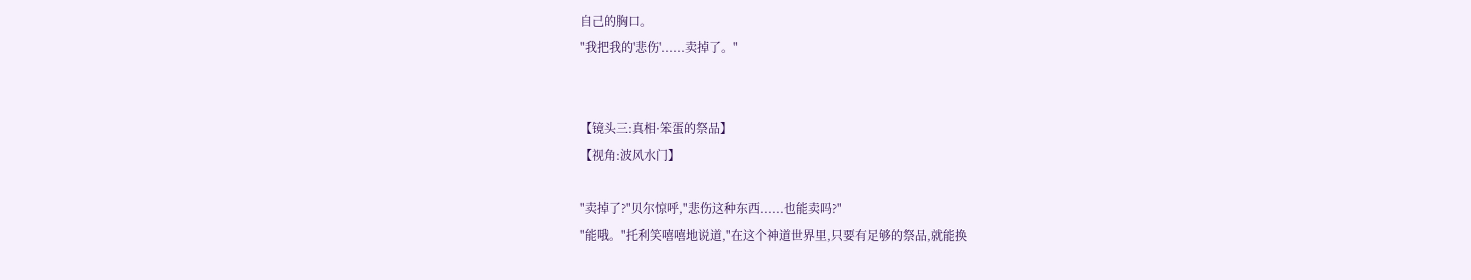自己的胸口。
"我把我的'悲伤'......卖掉了。"


【镜头三:真相·笨蛋的祭品】
【视角:波风水门】

"卖掉了?"贝尔惊呼,"悲伤这种东西......也能卖吗?"
"能哦。"托利笑嘻嘻地说道,"在这个神道世界里,只要有足够的祭品,就能换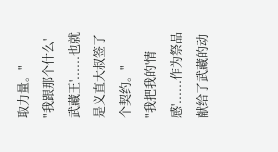取力量。"
"我跟那个什么'武藏王'......也就是义直大叔签了个契约。"
"我把我的'情感'......作为祭品献给了武藏的动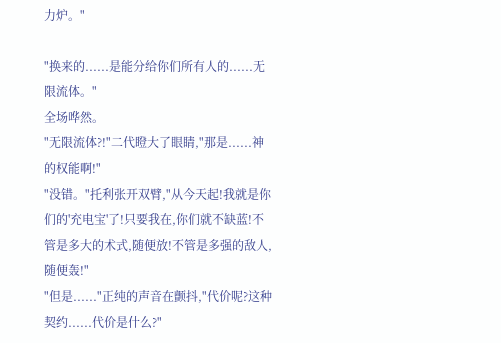力炉。"

"换来的......是能分给你们所有人的......无限流体。"
全场哗然。
"无限流体?!"二代瞪大了眼睛,"那是......神的权能啊!"
"没错。"托利张开双臂,"从今天起!我就是你们的'充电宝'了!只要我在,你们就不缺蓝!不管是多大的术式,随便放!不管是多强的敌人,随便轰!"
"但是......"正纯的声音在颤抖,"代价呢?这种契约......代价是什么?"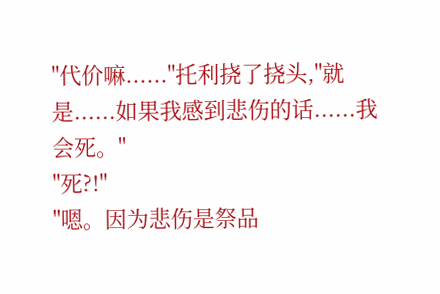"代价嘛......"托利挠了挠头,"就是......如果我感到悲伤的话......我会死。"
"死?!"
"嗯。因为悲伤是祭品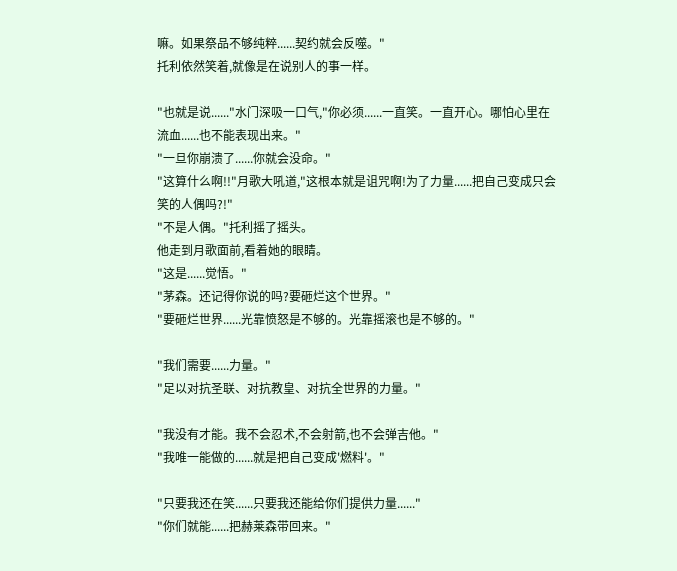嘛。如果祭品不够纯粹......契约就会反噬。"
托利依然笑着,就像是在说别人的事一样。

"也就是说......"水门深吸一口气,"你必须......一直笑。一直开心。哪怕心里在流血......也不能表现出来。"
"一旦你崩溃了......你就会没命。"
"这算什么啊!!"月歌大吼道,"这根本就是诅咒啊!为了力量......把自己变成只会笑的人偶吗?!"
"不是人偶。"托利摇了摇头。
他走到月歌面前,看着她的眼睛。
"这是......觉悟。"
"茅森。还记得你说的吗?要砸烂这个世界。"
"要砸烂世界......光靠愤怒是不够的。光靠摇滚也是不够的。"

"我们需要......力量。"
"足以对抗圣联、对抗教皇、对抗全世界的力量。"

"我没有才能。我不会忍术,不会射箭,也不会弹吉他。"
"我唯一能做的......就是把自己变成'燃料'。"

"只要我还在笑......只要我还能给你们提供力量......"
"你们就能......把赫莱森带回来。"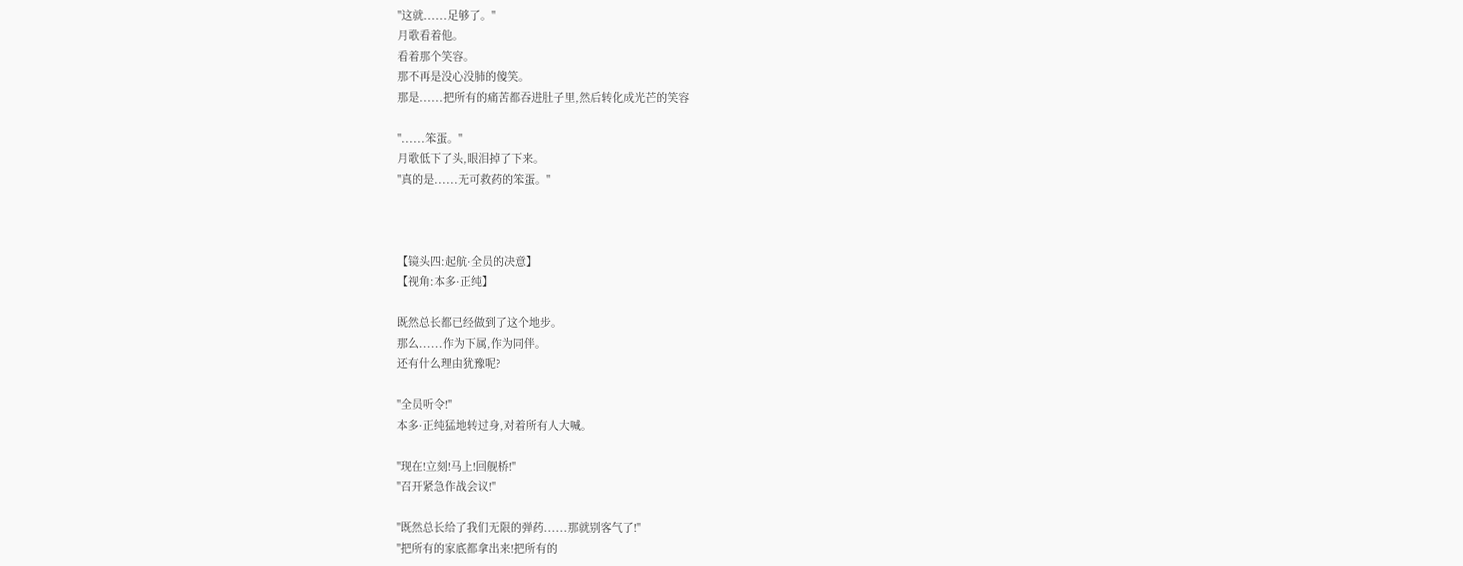"这就......足够了。"
月歌看着他。
看着那个笑容。
那不再是没心没肺的傻笑。
那是......把所有的痛苦都吞进肚子里,然后转化成光芒的笑容

"......笨蛋。"
月歌低下了头,眼泪掉了下来。
"真的是......无可救药的笨蛋。"



【镜头四:起航·全员的决意】
【视角:本多·正纯】

既然总长都已经做到了这个地步。
那么......作为下属,作为同伴。
还有什么理由犹豫呢?

"全员听令!"
本多·正纯猛地转过身,对着所有人大喊。

"现在!立刻!马上!回舰桥!"
"召开紧急作战会议!"

"既然总长给了我们无限的弹药......那就别客气了!"
"把所有的家底都拿出来!把所有的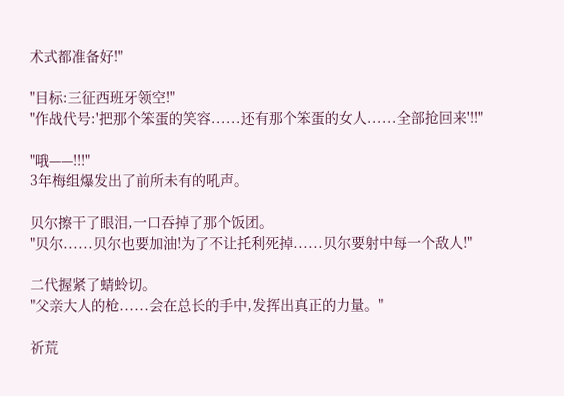术式都准备好!"

"目标:三征西班牙领空!"
"作战代号:'把那个笨蛋的笑容......还有那个笨蛋的女人......全部抢回来'!!"

"哦——!!!"
3年梅组爆发出了前所未有的吼声。

贝尔擦干了眼泪,一口吞掉了那个饭团。
"贝尔......贝尔也要加油!为了不让托利死掉......贝尔要射中每一个敌人!"

二代握紧了蜻蛉切。
"父亲大人的枪......会在总长的手中,发挥出真正的力量。"

祈荒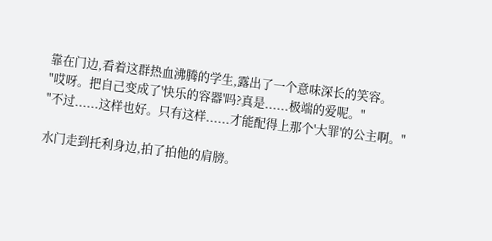靠在门边,看着这群热血沸腾的学生,露出了一个意味深长的笑容。
"哎呀。把自己变成了'快乐的容器'吗?真是......极端的爱呢。"
"不过......这样也好。只有这样......才能配得上那个'大罪'的公主啊。"

水门走到托利身边,拍了拍他的肩膀。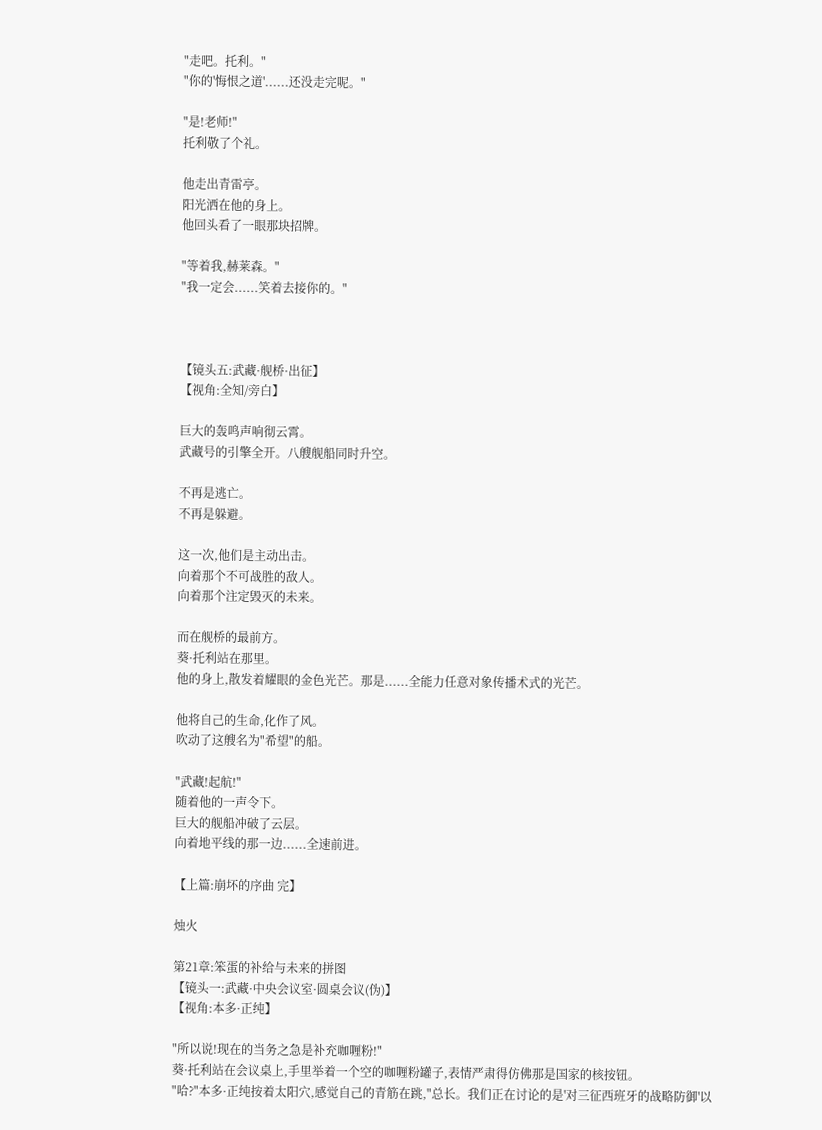"走吧。托利。"
"你的'悔恨之道'......还没走完呢。"

"是!老师!"
托利敬了个礼。

他走出青雷亭。
阳光洒在他的身上。
他回头看了一眼那块招牌。

"等着我,赫莱森。"
"我一定会......笑着去接你的。"



【镜头五:武藏·舰桥·出征】
【视角:全知/旁白】

巨大的轰鸣声响彻云霄。
武藏号的引擎全开。八艘舰船同时升空。

不再是逃亡。
不再是躲避。

这一次,他们是主动出击。
向着那个不可战胜的敌人。
向着那个注定毁灭的未来。

而在舰桥的最前方。
葵·托利站在那里。
他的身上,散发着耀眼的金色光芒。那是......全能力任意对象传播术式的光芒。

他将自己的生命,化作了风。
吹动了这艘名为"希望"的船。

"武藏!起航!"
随着他的一声令下。
巨大的舰船冲破了云层。
向着地平线的那一边......全速前进。

【上篇:崩坏的序曲 完】

烛火

第21章:笨蛋的补给与未来的拼图
【镜头一:武藏·中央会议室·圆桌会议(伪)】
【视角:本多·正纯】

"所以说!现在的当务之急是补充咖喱粉!"
葵·托利站在会议桌上,手里举着一个空的咖喱粉罐子,表情严肃得仿佛那是国家的核按钮。
"哈?"本多·正纯按着太阳穴,感觉自己的青筋在跳,"总长。我们正在讨论的是'对三征西班牙的战略防御'以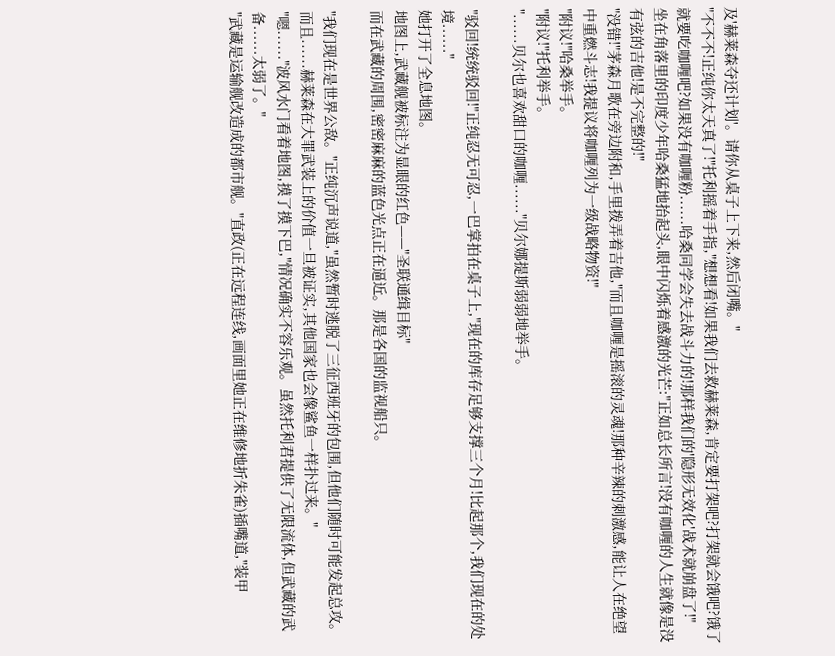及'赫莱森夺还计划'。请你从桌子上下来,然后闭嘴。"
"不不不!正纯你太天真了!"托利摇着手指,"想想看!如果我们去救赫莱森,肯定要打架吧?打架就会饿吧?饿了就要吃咖喱吧?如果没有咖喱粉......哈桑同学会失去战斗力的!那样我们的'隐形无效化'战术就崩盘了!"
坐在角落里的印度少年哈桑猛地抬起头,眼中闪烁着感激的光芒:"正如总长所言!没有咖喱的人生就像是没有弦的吉他!是不完整的!"
"没错!"茅森月歌在旁边附和,手里拨弄着吉他,"而且咖喱是摇滚的灵魂!那种辛辣的刺激感,能让人在绝望中重燃斗志!我提议将咖喱列为一级战略物资!"
"附议!"哈桑举手。
"附议!"托利举手。
"......贝尔也喜欢甜口的咖喱......"贝尔娜提斯弱弱地举手。

"驳回!统统驳回!"正纯忍无可忍,一巴掌拍在桌子上,"现在的库存足够支撑三个月!比起那个,我们现在的处境......"
她打开了全息地图。
地图上,武藏舰被标注为显眼的红色——"圣联通缉目标"
而在武藏的周围,密密麻麻的蓝色光点正在逼近。那是各国的监视船只。

"我们现在是世界公敌。"正纯沉声说道,"虽然暂时逃脱了三征西班牙的包围,但他们随时可能发起总攻。而且......赫莱森在大罪武装上的价值一旦被证实,其他国家也会像鲨鱼一样扑过来。"
"嗯......"波风水门看着地图,摸了摸下巴,"情况确实不容乐观。虽然托利君提供了无限流体,但武藏的武备......太弱了。"
"武藏是运输舰改造成的都市舰。"直政(正在远程连线,画面里她正在维修地折朱雀)插嘴道,"装甲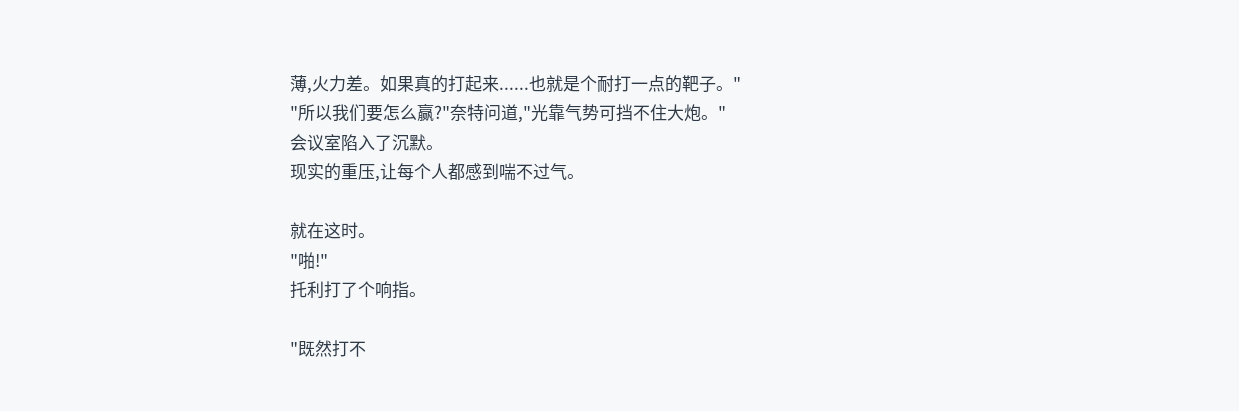薄,火力差。如果真的打起来......也就是个耐打一点的靶子。"
"所以我们要怎么赢?"奈特问道,"光靠气势可挡不住大炮。"
会议室陷入了沉默。
现实的重压,让每个人都感到喘不过气。

就在这时。
"啪!"
托利打了个响指。

"既然打不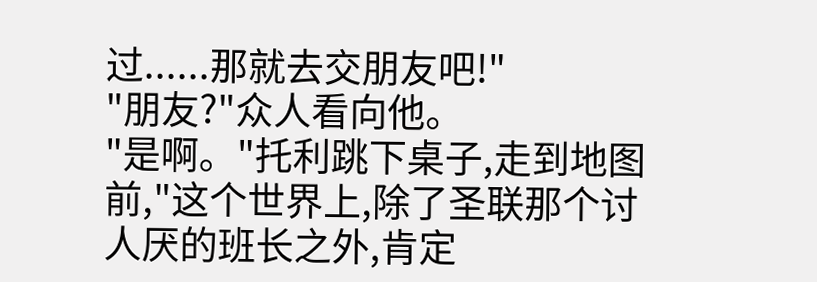过......那就去交朋友吧!"
"朋友?"众人看向他。
"是啊。"托利跳下桌子,走到地图前,"这个世界上,除了圣联那个讨人厌的班长之外,肯定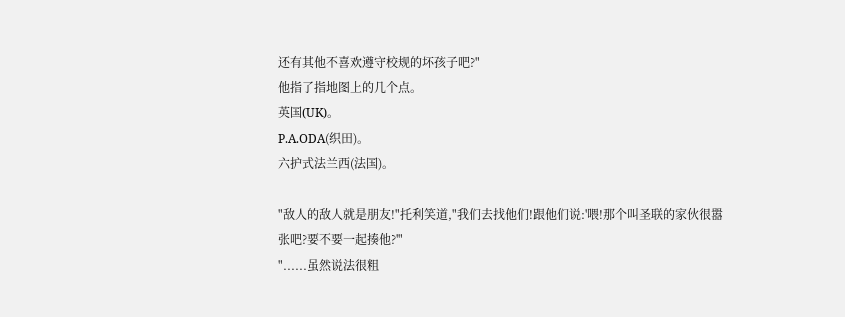还有其他不喜欢遵守校规的坏孩子吧?"
他指了指地图上的几个点。
英国(UK)。
P.A.ODA(织田)。
六护式法兰西(法国)。

"敌人的敌人就是朋友!"托利笑道,"我们去找他们!跟他们说:'喂!那个叫圣联的家伙很嚣张吧?要不要一起揍他?'"
"......虽然说法很粗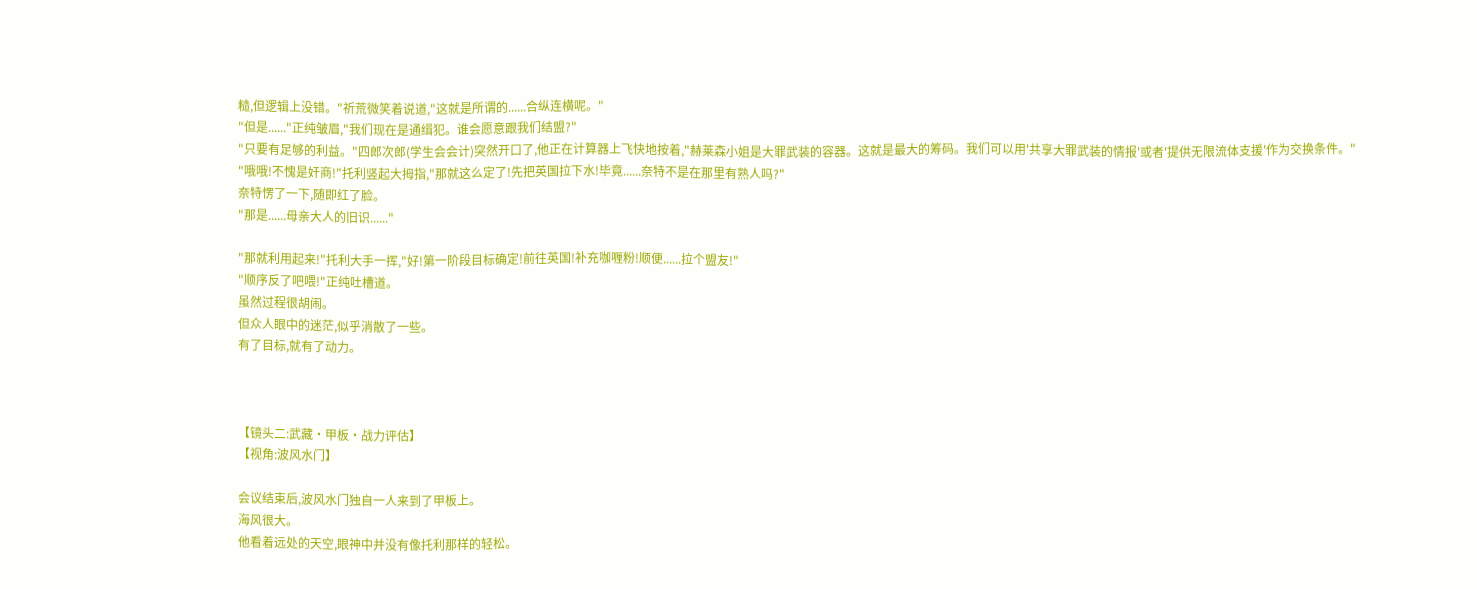糙,但逻辑上没错。"祈荒微笑着说道,"这就是所谓的......合纵连横呢。"
"但是......"正纯皱眉,"我们现在是通缉犯。谁会愿意跟我们结盟?"
"只要有足够的利益。"四郎次郎(学生会会计)突然开口了,他正在计算器上飞快地按着,"赫莱森小姐是大罪武装的容器。这就是最大的筹码。我们可以用'共享大罪武装的情报'或者'提供无限流体支援'作为交换条件。"
"哦哦!不愧是奸商!"托利竖起大拇指,"那就这么定了!先把英国拉下水!毕竟......奈特不是在那里有熟人吗?"
奈特愣了一下,随即红了脸。
"那是......母亲大人的旧识......"

"那就利用起来!"托利大手一挥,"好!第一阶段目标确定!前往英国!补充咖喱粉!顺便......拉个盟友!"
"顺序反了吧喂!"正纯吐槽道。
虽然过程很胡闹。
但众人眼中的迷茫,似乎消散了一些。
有了目标,就有了动力。



【镜头二:武藏·甲板·战力评估】
【视角:波风水门】

会议结束后,波风水门独自一人来到了甲板上。
海风很大。
他看着远处的天空,眼神中并没有像托利那样的轻松。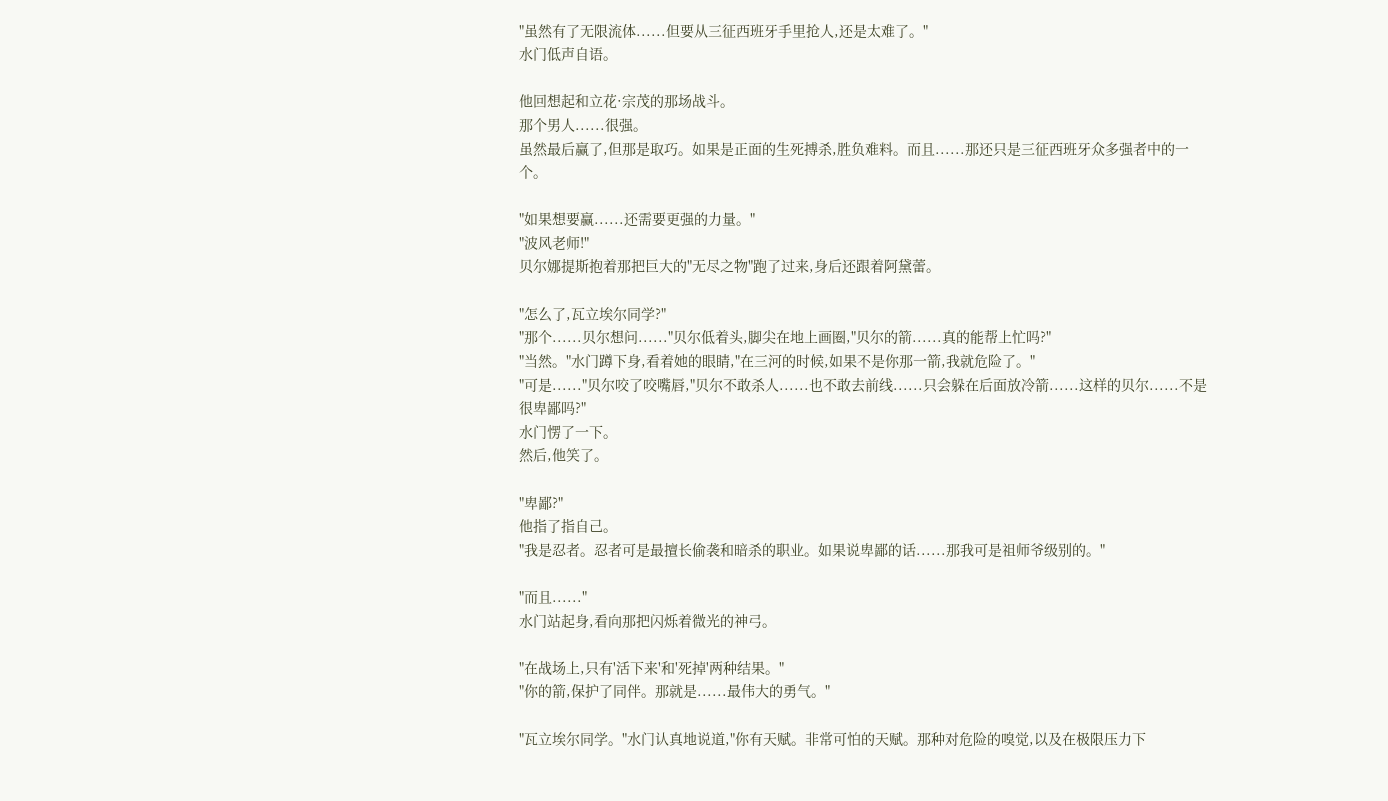"虽然有了无限流体......但要从三征西班牙手里抢人,还是太难了。"
水门低声自语。

他回想起和立花·宗茂的那场战斗。
那个男人......很强。
虽然最后赢了,但那是取巧。如果是正面的生死搏杀,胜负难料。而且......那还只是三征西班牙众多强者中的一个。

"如果想要赢......还需要更强的力量。"
"波风老师!"
贝尔娜提斯抱着那把巨大的"无尽之物"跑了过来,身后还跟着阿黛蕾。

"怎么了,瓦立埃尔同学?"
"那个......贝尔想问......"贝尔低着头,脚尖在地上画圈,"贝尔的箭......真的能帮上忙吗?"
"当然。"水门蹲下身,看着她的眼睛,"在三河的时候,如果不是你那一箭,我就危险了。"
"可是......"贝尔咬了咬嘴唇,"贝尔不敢杀人......也不敢去前线......只会躲在后面放冷箭......这样的贝尔......不是很卑鄙吗?"
水门愣了一下。
然后,他笑了。

"卑鄙?"
他指了指自己。
"我是忍者。忍者可是最擅长偷袭和暗杀的职业。如果说卑鄙的话......那我可是祖师爷级别的。"

"而且......"
水门站起身,看向那把闪烁着微光的神弓。

"在战场上,只有'活下来'和'死掉'两种结果。"
"你的箭,保护了同伴。那就是......最伟大的勇气。"

"瓦立埃尔同学。"水门认真地说道,"你有天赋。非常可怕的天赋。那种对危险的嗅觉,以及在极限压力下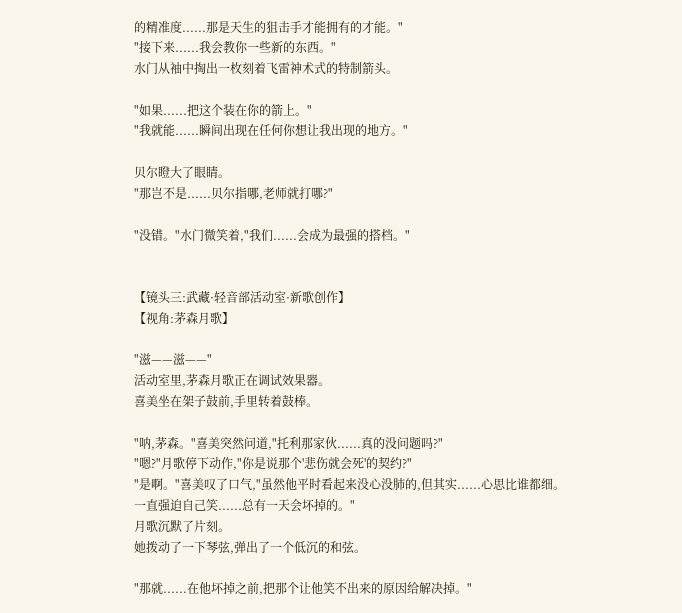的精准度......那是天生的狙击手才能拥有的才能。"
"接下来......我会教你一些新的东西。"
水门从袖中掏出一枚刻着飞雷神术式的特制箭头。

"如果......把这个装在你的箭上。"
"我就能......瞬间出现在任何你想让我出现的地方。"

贝尔瞪大了眼睛。
"那岂不是......贝尔指哪,老师就打哪?"

"没错。"水门微笑着,"我们......会成为最强的搭档。"


【镜头三:武藏·轻音部活动室·新歌创作】
【视角:茅森月歌】

"滋——滋——"
活动室里,茅森月歌正在调试效果器。
喜美坐在架子鼓前,手里转着鼓棒。

"呐,茅森。"喜美突然问道,"托利那家伙......真的没问题吗?"
"嗯?"月歌停下动作,"你是说那个'悲伤就会死'的契约?"
"是啊。"喜美叹了口气,"虽然他平时看起来没心没肺的,但其实......心思比谁都细。一直强迫自己笑......总有一天会坏掉的。"
月歌沉默了片刻。
她拨动了一下琴弦,弹出了一个低沉的和弦。

"那就......在他坏掉之前,把那个让他笑不出来的原因给解决掉。"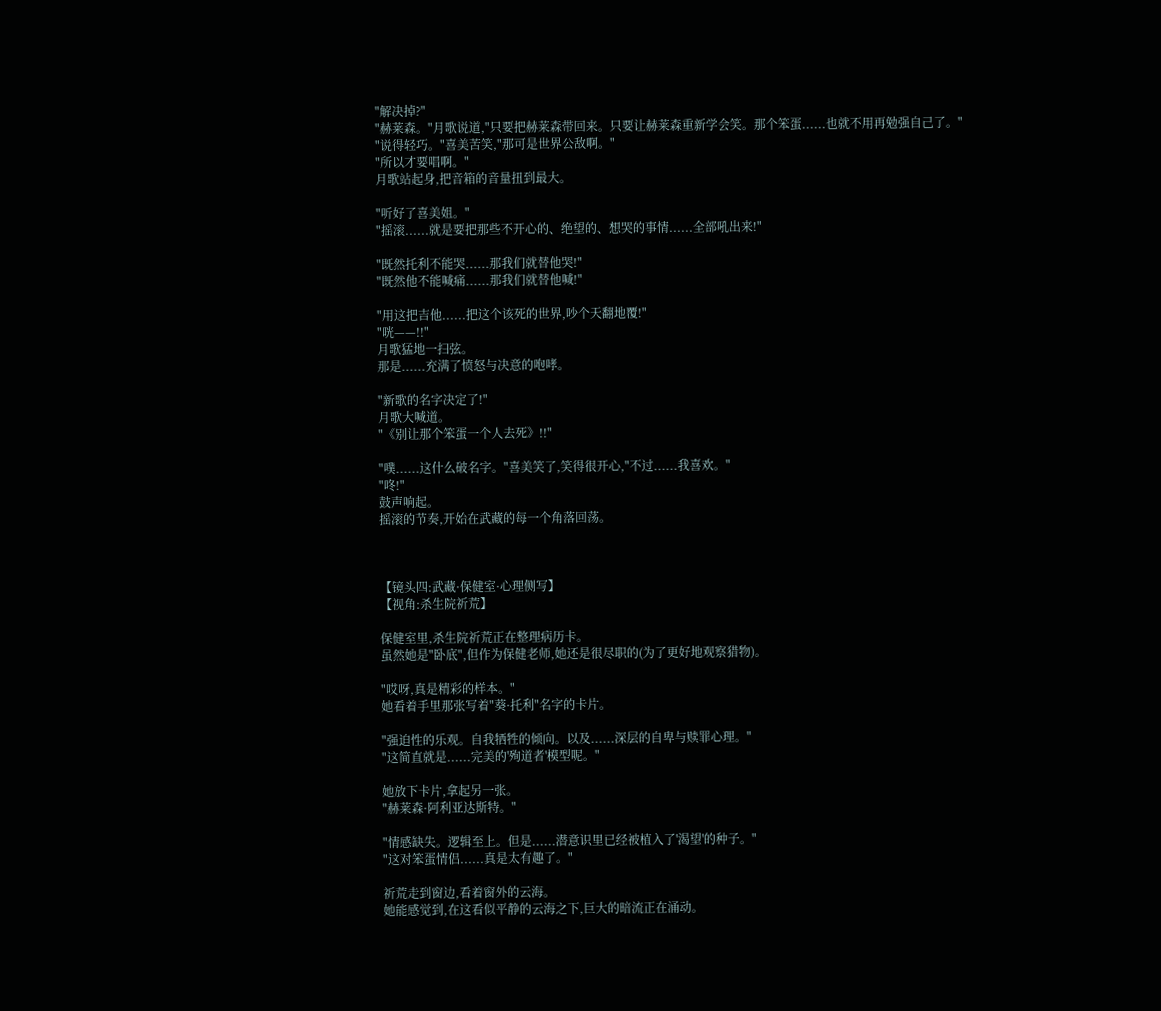"解决掉?"
"赫莱森。"月歌说道,"只要把赫莱森带回来。只要让赫莱森重新学会笑。那个笨蛋......也就不用再勉强自己了。"
"说得轻巧。"喜美苦笑,"那可是世界公敌啊。"
"所以才要唱啊。"
月歌站起身,把音箱的音量扭到最大。

"听好了喜美姐。"
"摇滚......就是要把那些不开心的、绝望的、想哭的事情......全部吼出来!"

"既然托利不能哭......那我们就替他哭!"
"既然他不能喊痛......那我们就替他喊!"

"用这把吉他......把这个该死的世界,吵个天翻地覆!"
"咣——!!"
月歌猛地一扫弦。
那是......充满了愤怒与决意的咆哮。

"新歌的名字决定了!"
月歌大喊道。
"《别让那个笨蛋一个人去死》!!"

"噗......这什么破名字。"喜美笑了,笑得很开心,"不过......我喜欢。"
"咚!"
鼓声响起。
摇滚的节奏,开始在武藏的每一个角落回荡。



【镜头四:武藏·保健室·心理侧写】
【视角:杀生院祈荒】

保健室里,杀生院祈荒正在整理病历卡。
虽然她是"卧底",但作为保健老师,她还是很尽职的(为了更好地观察猎物)。

"哎呀,真是精彩的样本。"
她看着手里那张写着"葵·托利"名字的卡片。

"强迫性的乐观。自我牺牲的倾向。以及......深层的自卑与赎罪心理。"
"这简直就是......完美的'殉道者'模型呢。"

她放下卡片,拿起另一张。
"赫莱森·阿利亚达斯特。"

"情感缺失。逻辑至上。但是......潜意识里已经被植入了'渴望'的种子。"
"这对笨蛋情侣......真是太有趣了。"

祈荒走到窗边,看着窗外的云海。
她能感觉到,在这看似平静的云海之下,巨大的暗流正在涌动。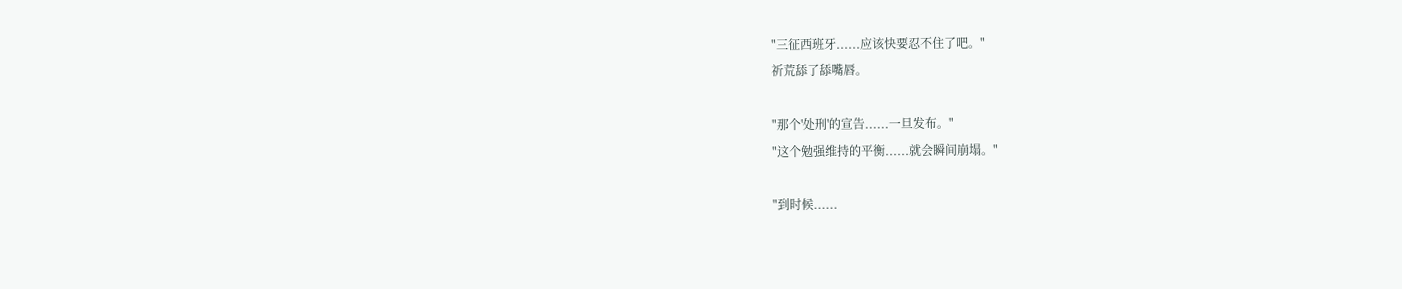"三征西班牙......应该快要忍不住了吧。"
祈荒舔了舔嘴唇。

"那个'处刑'的宣告......一旦发布。"
"这个勉强维持的平衡......就会瞬间崩塌。"

"到时候......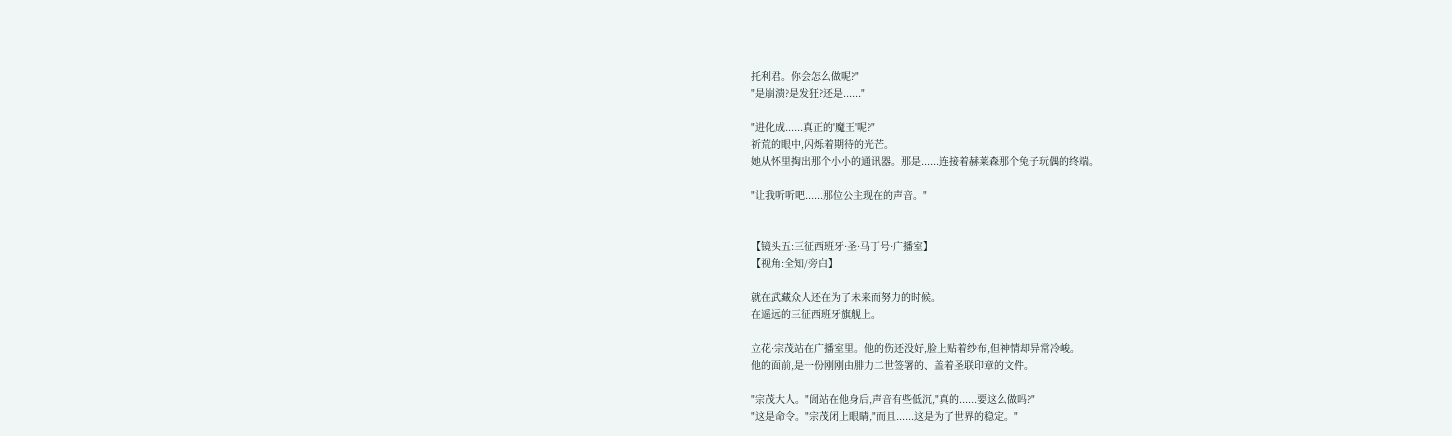托利君。你会怎么做呢?"
"是崩溃?是发狂?还是......"

"进化成......真正的'魔王'呢?"
祈荒的眼中,闪烁着期待的光芒。
她从怀里掏出那个小小的通讯器。那是......连接着赫莱森那个兔子玩偶的终端。

"让我听听吧......那位公主现在的声音。"


【镜头五:三征西班牙·圣·马丁号·广播室】
【视角:全知/旁白】

就在武藏众人还在为了未来而努力的时候。
在遥远的三征西班牙旗舰上。

立花·宗茂站在广播室里。他的伤还没好,脸上贴着纱布,但神情却异常冷峻。
他的面前,是一份刚刚由腓力二世签署的、盖着圣联印章的文件。

"宗茂大人。"訚站在他身后,声音有些低沉,"真的......要这么做吗?"
"这是命令。"宗茂闭上眼睛,"而且......这是为了世界的稳定。"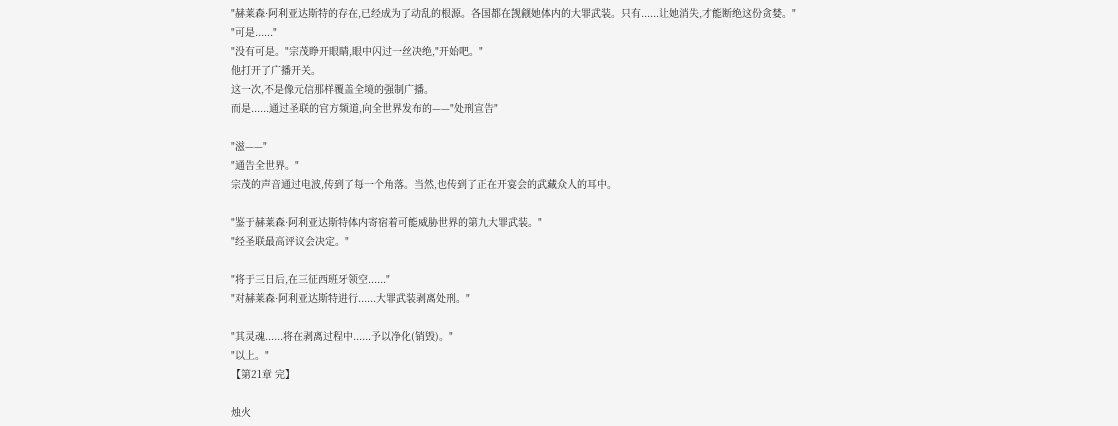"赫莱森·阿利亚达斯特的存在,已经成为了动乱的根源。各国都在觊觎她体内的大罪武装。只有......让她消失,才能断绝这份贪婪。"
"可是......"
"没有可是。"宗茂睁开眼睛,眼中闪过一丝决绝,"开始吧。"
他打开了广播开关。
这一次,不是像元信那样覆盖全境的强制广播。
而是......通过圣联的官方频道,向全世界发布的——"处刑宣告"

"滋——"
"通告全世界。"
宗茂的声音通过电波,传到了每一个角落。当然,也传到了正在开宴会的武藏众人的耳中。

"鉴于赫莱森·阿利亚达斯特体内寄宿着可能威胁世界的第九大罪武装。"
"经圣联最高评议会决定。"

"将于三日后,在三征西班牙领空......"
"对赫莱森·阿利亚达斯特进行......大罪武装剥离处刑。"

"其灵魂......将在剥离过程中......予以净化(销毁)。"
"以上。"
【第21章 完】

烛火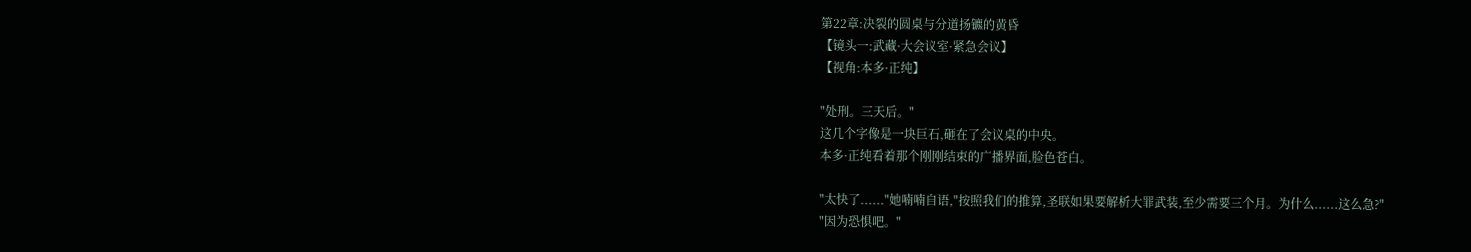第22章:决裂的圆桌与分道扬镳的黄昏
【镜头一:武藏·大会议室·紧急会议】
【视角:本多·正纯】

"处刑。三天后。"
这几个字像是一块巨石,砸在了会议桌的中央。
本多·正纯看着那个刚刚结束的广播界面,脸色苍白。

"太快了......"她喃喃自语,"按照我们的推算,圣联如果要解析大罪武装,至少需要三个月。为什么......这么急?"
"因为恐惧吧。"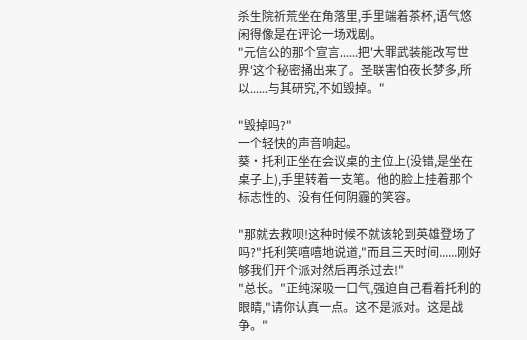杀生院祈荒坐在角落里,手里端着茶杯,语气悠闲得像是在评论一场戏剧。
"元信公的那个宣言......把'大罪武装能改写世界'这个秘密捅出来了。圣联害怕夜长梦多,所以......与其研究,不如毁掉。"

"毁掉吗?"
一个轻快的声音响起。
葵·托利正坐在会议桌的主位上(没错,是坐在桌子上),手里转着一支笔。他的脸上挂着那个标志性的、没有任何阴霾的笑容。

"那就去救呗!这种时候不就该轮到英雄登场了吗?"托利笑嘻嘻地说道,"而且三天时间......刚好够我们开个派对然后再杀过去!"
"总长。"正纯深吸一口气,强迫自己看着托利的眼睛,"请你认真一点。这不是派对。这是战争。"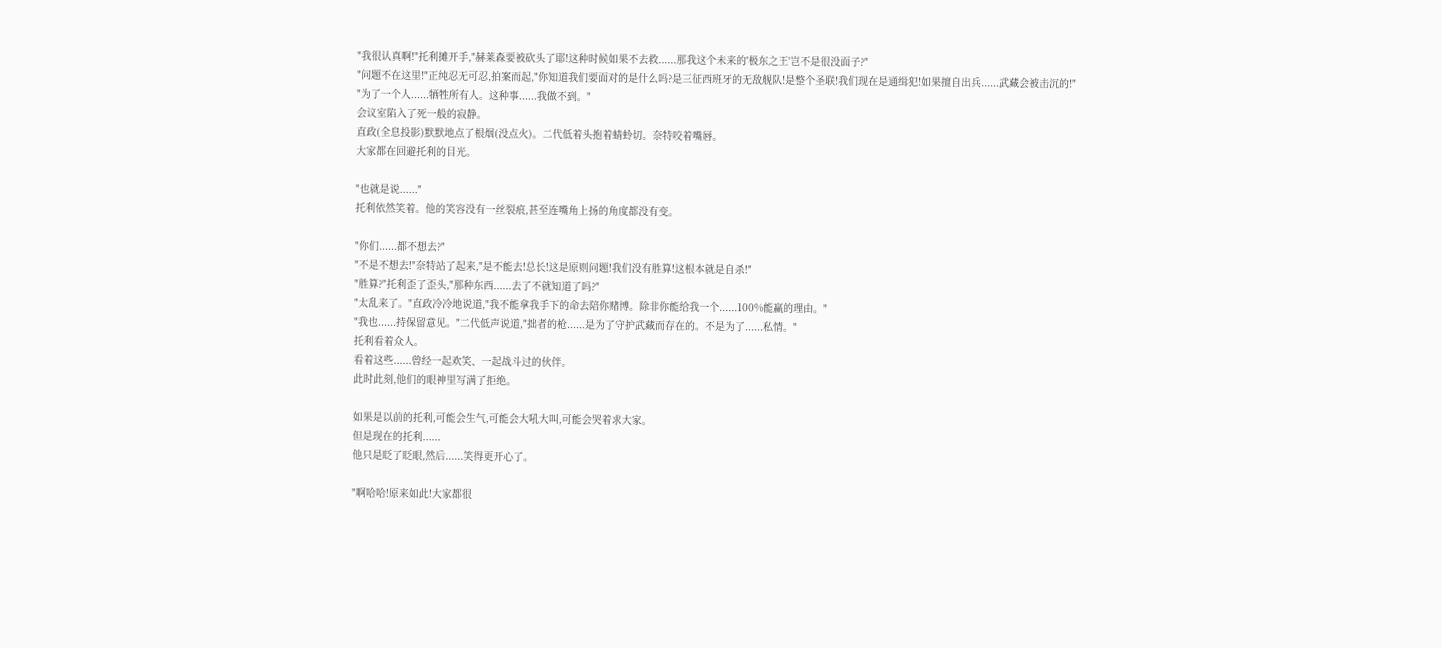"我很认真啊!"托利摊开手,"赫莱森要被砍头了耶!这种时候如果不去救......那我这个未来的'极东之王'岂不是很没面子?"
"问题不在这里!"正纯忍无可忍,拍案而起,"你知道我们要面对的是什么吗?是三征西班牙的无敌舰队!是整个圣联!我们现在是通缉犯!如果擅自出兵......武藏会被击沉的!"
"为了一个人......牺牲所有人。这种事......我做不到。"
会议室陷入了死一般的寂静。
直政(全息投影)默默地点了根烟(没点火)。二代低着头抱着蜻蛉切。奈特咬着嘴唇。
大家都在回避托利的目光。

"也就是说......"
托利依然笑着。他的笑容没有一丝裂痕,甚至连嘴角上扬的角度都没有变。

"你们......都不想去?"
"不是不想去!"奈特站了起来,"是不能去!总长!这是原则问题!我们没有胜算!这根本就是自杀!"
"胜算?"托利歪了歪头,"那种东西......去了不就知道了吗?"
"太乱来了。"直政冷冷地说道,"我不能拿我手下的命去陪你赌博。除非你能给我一个......100%能赢的理由。"
"我也......持保留意见。"二代低声说道,"拙者的枪......是为了守护武藏而存在的。不是为了......私情。"
托利看着众人。
看着这些......曾经一起欢笑、一起战斗过的伙伴。
此时此刻,他们的眼神里写满了拒绝。

如果是以前的托利,可能会生气,可能会大吼大叫,可能会哭着求大家。
但是现在的托利......
他只是眨了眨眼,然后......笑得更开心了。

"啊哈哈!原来如此!大家都很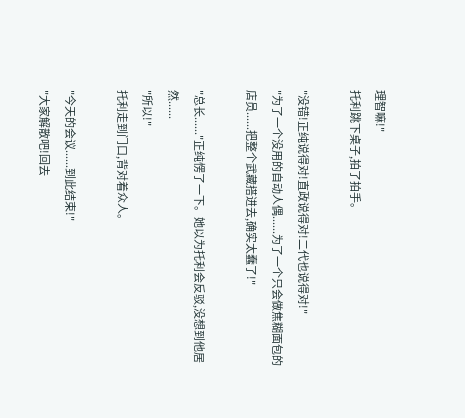理智嘛!"
托利跳下桌子,拍了拍手。

"没错!正纯说得对!直政说得对!二代也说得对!"
"为了一个没用的自动人偶......为了一个只会做焦糊面包的店员......把整个武藏搭进去,确实太蠢了!"

"总长......"正纯愣了一下。她以为托利会反驳,没想到他居然......
"所以!"
托利走到门口,背对着众人。

"今天的会议......到此结束!"
"大家解散吧!回去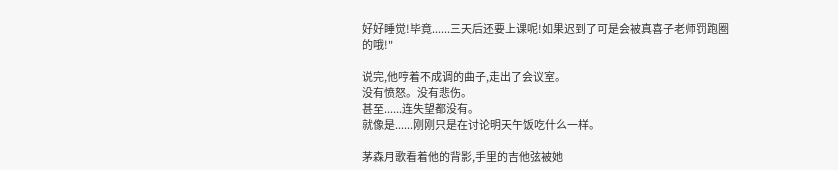好好睡觉!毕竟......三天后还要上课呢!如果迟到了可是会被真喜子老师罚跑圈的哦!"

说完,他哼着不成调的曲子,走出了会议室。
没有愤怒。没有悲伤。
甚至......连失望都没有。
就像是......刚刚只是在讨论明天午饭吃什么一样。

茅森月歌看着他的背影,手里的吉他弦被她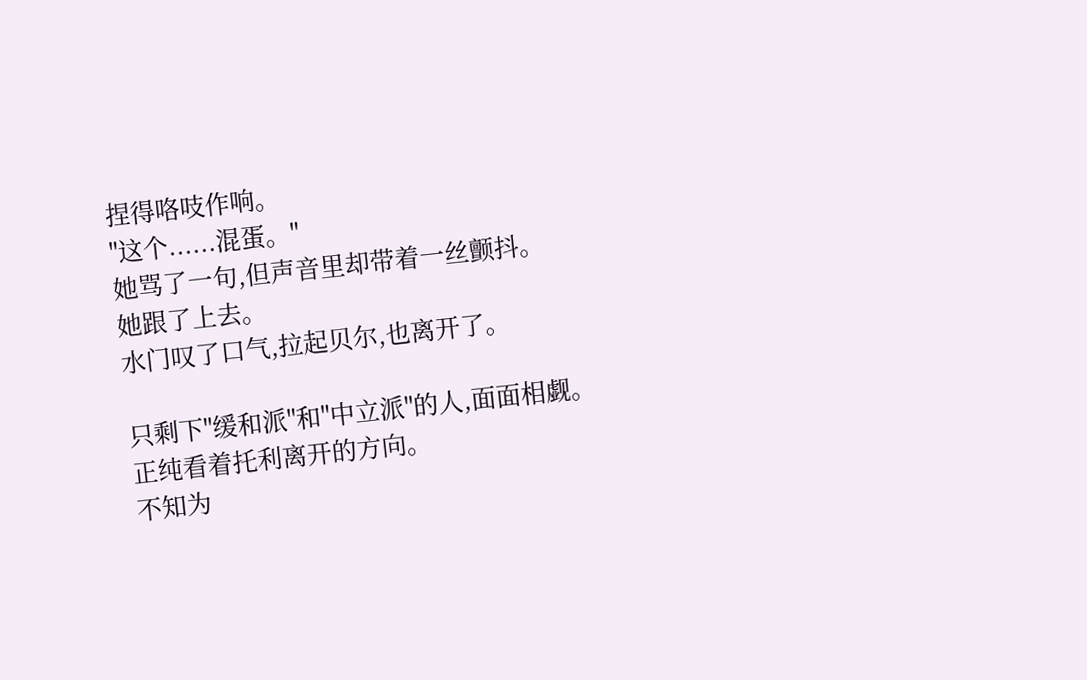捏得咯吱作响。
"这个......混蛋。"
她骂了一句,但声音里却带着一丝颤抖。
她跟了上去。
水门叹了口气,拉起贝尔,也离开了。

只剩下"缓和派"和"中立派"的人,面面相觑。
正纯看着托利离开的方向。
不知为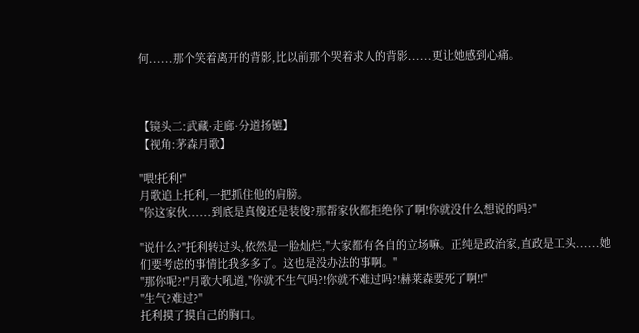何......那个笑着离开的背影,比以前那个哭着求人的背影......更让她感到心痛。



【镜头二:武藏·走廊·分道扬镳】
【视角:茅森月歌】

"喂!托利!"
月歌追上托利,一把抓住他的肩膀。
"你这家伙......到底是真傻还是装傻?那帮家伙都拒绝你了啊!你就没什么想说的吗?"

"说什么?"托利转过头,依然是一脸灿烂,"大家都有各自的立场嘛。正纯是政治家,直政是工头......她们要考虑的事情比我多多了。这也是没办法的事啊。"
"那你呢?!"月歌大吼道,"你就不生气吗?!你就不难过吗?!赫莱森要死了啊!!"
"生气?难过?"
托利摸了摸自己的胸口。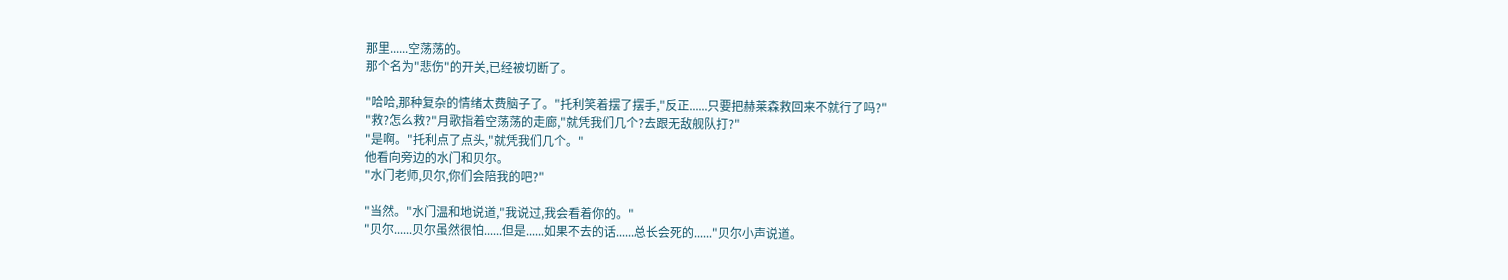那里......空荡荡的。
那个名为"悲伤"的开关,已经被切断了。

"哈哈,那种复杂的情绪太费脑子了。"托利笑着摆了摆手,"反正......只要把赫莱森救回来不就行了吗?"
"救?怎么救?"月歌指着空荡荡的走廊,"就凭我们几个?去跟无敌舰队打?"
"是啊。"托利点了点头,"就凭我们几个。"
他看向旁边的水门和贝尔。
"水门老师,贝尔,你们会陪我的吧?"

"当然。"水门温和地说道,"我说过,我会看着你的。"
"贝尔......贝尔虽然很怕......但是......如果不去的话......总长会死的......"贝尔小声说道。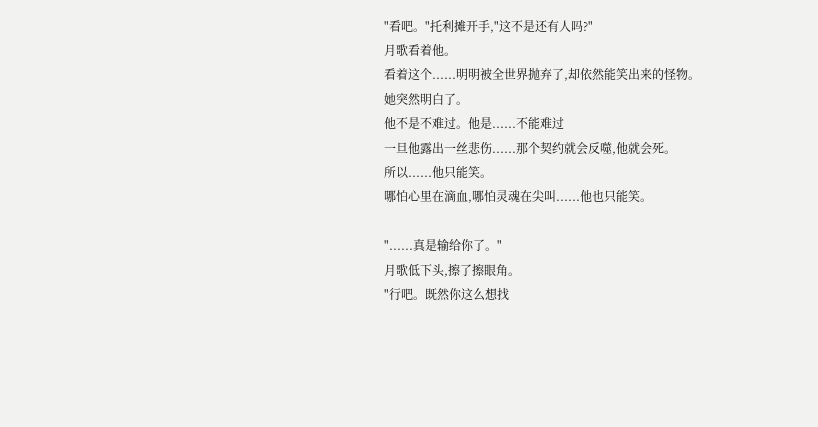"看吧。"托利摊开手,"这不是还有人吗?"
月歌看着他。
看着这个......明明被全世界抛弃了,却依然能笑出来的怪物。
她突然明白了。
他不是不难过。他是......不能难过
一旦他露出一丝悲伤......那个契约就会反噬,他就会死。
所以......他只能笑。
哪怕心里在滴血,哪怕灵魂在尖叫......他也只能笑。

"......真是输给你了。"
月歌低下头,擦了擦眼角。
"行吧。既然你这么想找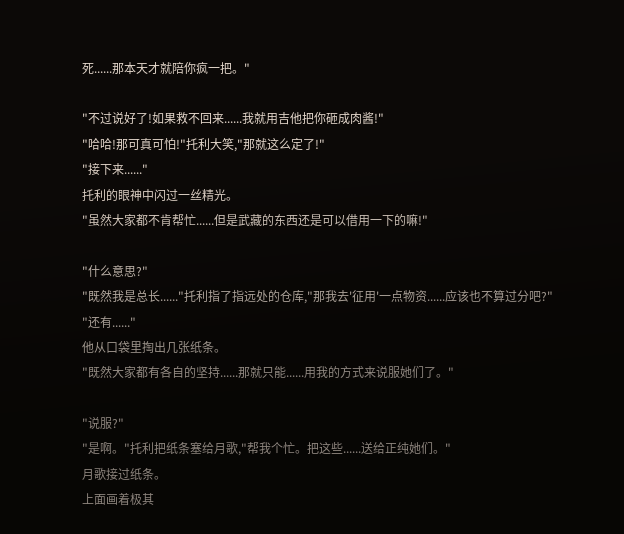死......那本天才就陪你疯一把。"

"不过说好了!如果救不回来......我就用吉他把你砸成肉酱!"
"哈哈!那可真可怕!"托利大笑,"那就这么定了!"
"接下来......"
托利的眼神中闪过一丝精光。
"虽然大家都不肯帮忙......但是武藏的东西还是可以借用一下的嘛!"

"什么意思?"
"既然我是总长......"托利指了指远处的仓库,"那我去'征用'一点物资......应该也不算过分吧?"
"还有......"
他从口袋里掏出几张纸条。
"既然大家都有各自的坚持......那就只能......用我的方式来说服她们了。"

"说服?"
"是啊。"托利把纸条塞给月歌,"帮我个忙。把这些......送给正纯她们。"
月歌接过纸条。
上面画着极其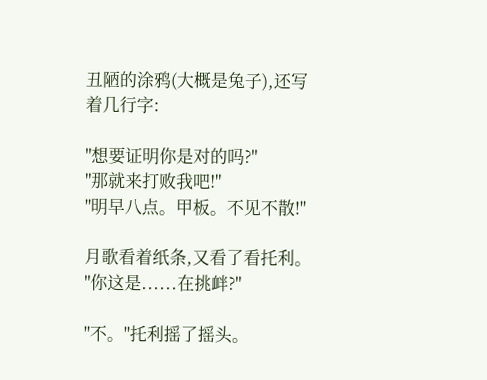丑陋的涂鸦(大概是兔子),还写着几行字:

"想要证明你是对的吗?"
"那就来打败我吧!"
"明早八点。甲板。不见不散!"

月歌看着纸条,又看了看托利。
"你这是......在挑衅?"

"不。"托利摇了摇头。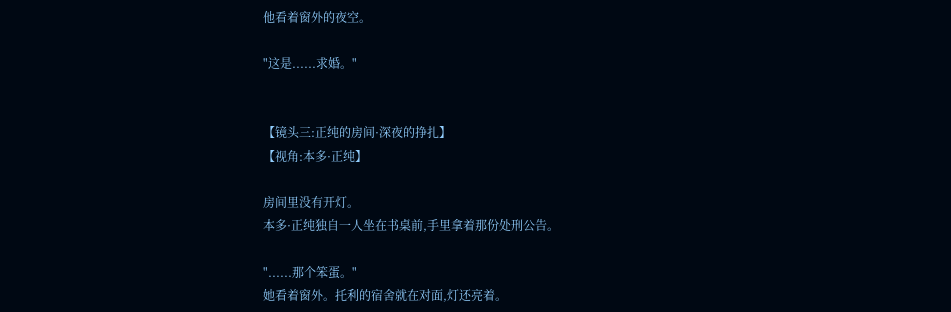他看着窗外的夜空。

"这是......求婚。"


【镜头三:正纯的房间·深夜的挣扎】
【视角:本多·正纯】

房间里没有开灯。
本多·正纯独自一人坐在书桌前,手里拿着那份处刑公告。

"......那个笨蛋。"
她看着窗外。托利的宿舍就在对面,灯还亮着。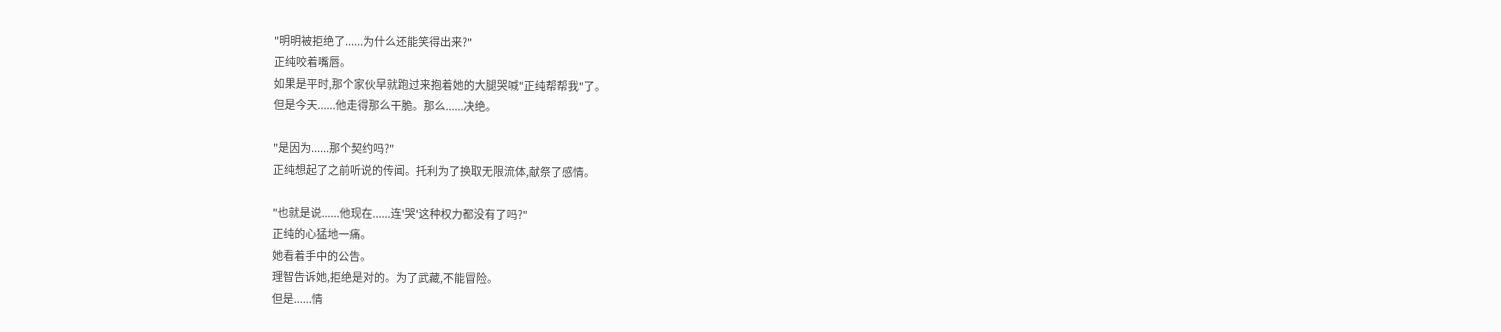"明明被拒绝了......为什么还能笑得出来?"
正纯咬着嘴唇。
如果是平时,那个家伙早就跑过来抱着她的大腿哭喊"正纯帮帮我"了。
但是今天......他走得那么干脆。那么......决绝。

"是因为......那个契约吗?"
正纯想起了之前听说的传闻。托利为了换取无限流体,献祭了感情。

"也就是说......他现在......连'哭'这种权力都没有了吗?"
正纯的心猛地一痛。
她看着手中的公告。
理智告诉她,拒绝是对的。为了武藏,不能冒险。
但是......情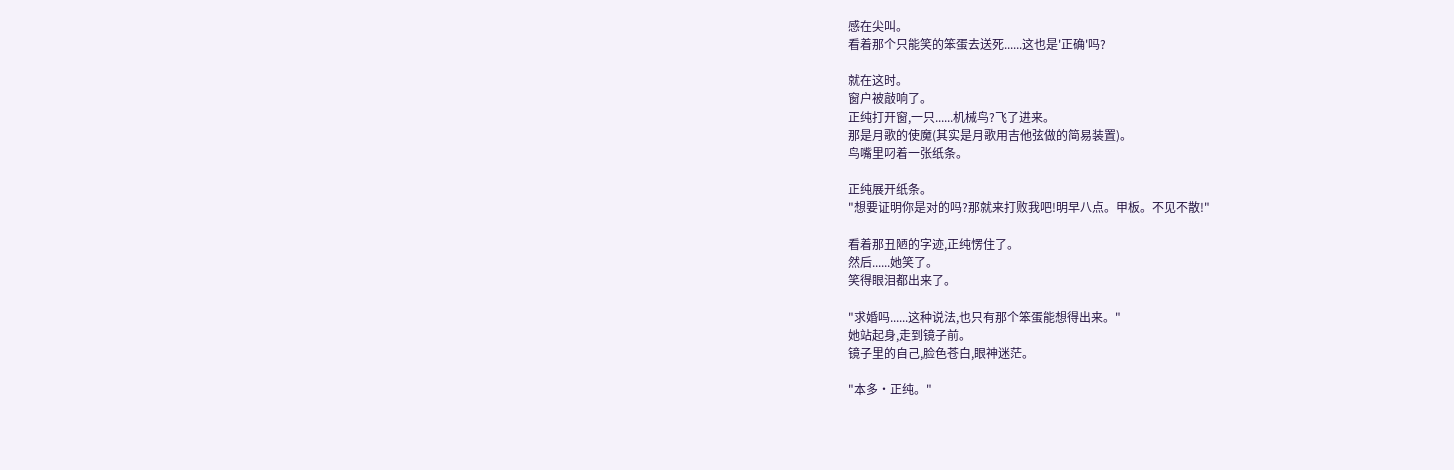感在尖叫。
看着那个只能笑的笨蛋去送死......这也是'正确'吗?

就在这时。
窗户被敲响了。
正纯打开窗,一只......机械鸟?飞了进来。
那是月歌的使魔(其实是月歌用吉他弦做的简易装置)。
鸟嘴里叼着一张纸条。

正纯展开纸条。
"想要证明你是对的吗?那就来打败我吧!明早八点。甲板。不见不散!"

看着那丑陋的字迹,正纯愣住了。
然后......她笑了。
笑得眼泪都出来了。

"求婚吗......这种说法,也只有那个笨蛋能想得出来。"
她站起身,走到镜子前。
镜子里的自己,脸色苍白,眼神迷茫。

"本多·正纯。"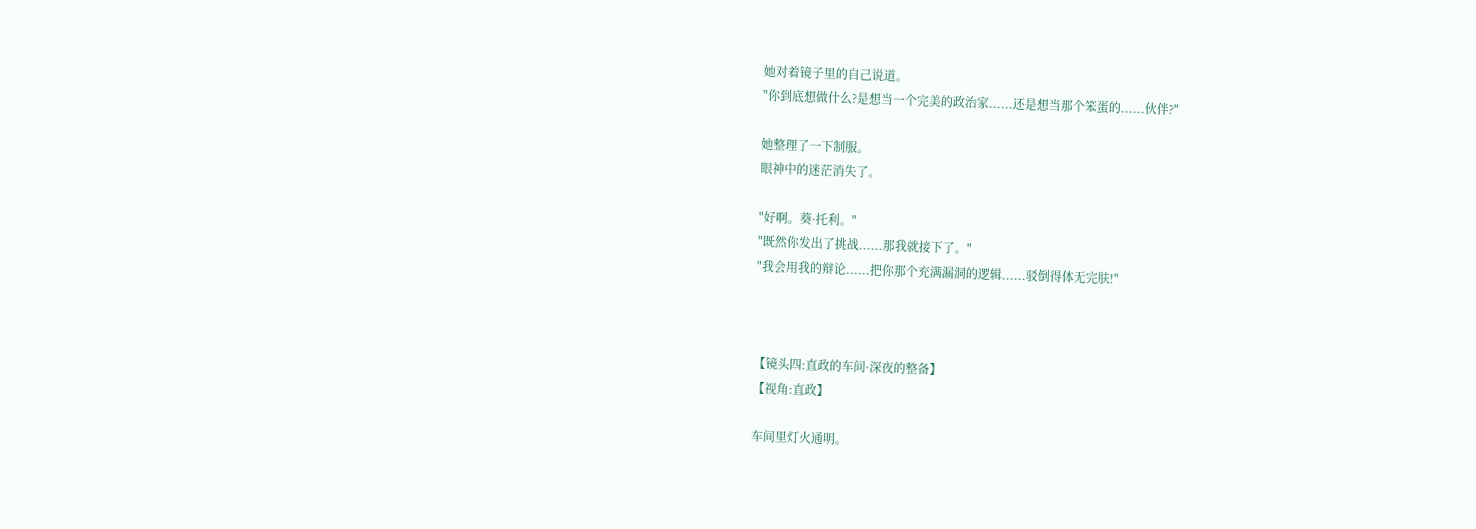她对着镜子里的自己说道。
"你到底想做什么?是想当一个完美的政治家......还是想当那个笨蛋的......伙伴?"

她整理了一下制服。
眼神中的迷茫消失了。

"好啊。葵·托利。"
"既然你发出了挑战......那我就接下了。"
"我会用我的辩论......把你那个充满漏洞的逻辑......驳倒得体无完肤!"



【镜头四:直政的车间·深夜的整备】
【视角:直政】

车间里灯火通明。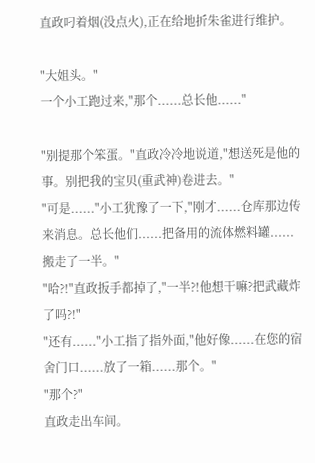直政叼着烟(没点火),正在给地折朱雀进行维护。

"大姐头。"
一个小工跑过来,"那个......总长他......"

"别提那个笨蛋。"直政冷冷地说道,"想送死是他的事。别把我的宝贝(重武神)卷进去。"
"可是......"小工犹豫了一下,"刚才......仓库那边传来消息。总长他们......把备用的流体燃料罐......搬走了一半。"
"哈?!"直政扳手都掉了,"一半?!他想干嘛?把武藏炸了吗?!"
"还有......"小工指了指外面,"他好像......在您的宿舍门口......放了一箱......那个。"
"那个?"
直政走出车间。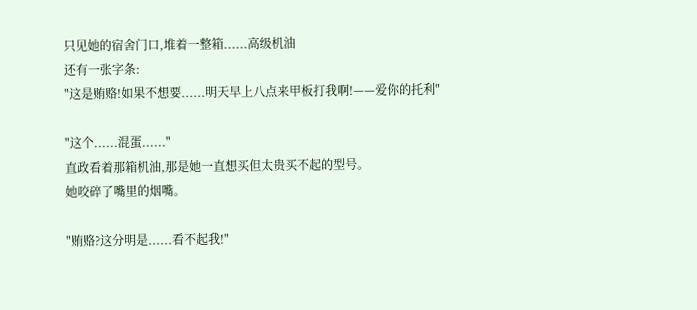只见她的宿舍门口,堆着一整箱......高级机油
还有一张字条:
"这是贿赂!如果不想要......明天早上八点来甲板打我啊!——爱你的托利"

"这个......混蛋......"
直政看着那箱机油,那是她一直想买但太贵买不起的型号。
她咬碎了嘴里的烟嘴。

"贿赂?这分明是......看不起我!"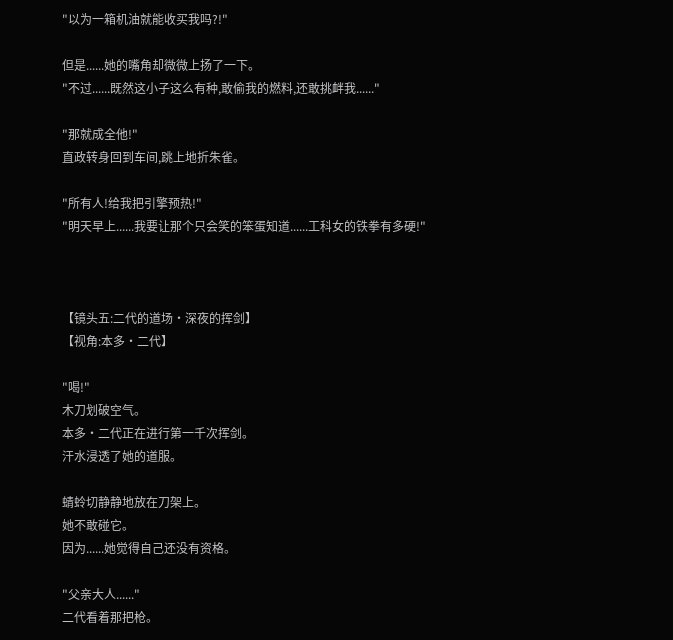"以为一箱机油就能收买我吗?!"

但是......她的嘴角却微微上扬了一下。
"不过......既然这小子这么有种,敢偷我的燃料,还敢挑衅我......"

"那就成全他!"
直政转身回到车间,跳上地折朱雀。

"所有人!给我把引擎预热!"
"明天早上......我要让那个只会笑的笨蛋知道......工科女的铁拳有多硬!"



【镜头五:二代的道场·深夜的挥剑】
【视角:本多·二代】

"喝!"
木刀划破空气。
本多·二代正在进行第一千次挥剑。
汗水浸透了她的道服。

蜻蛉切静静地放在刀架上。
她不敢碰它。
因为......她觉得自己还没有资格。

"父亲大人......"
二代看着那把枪。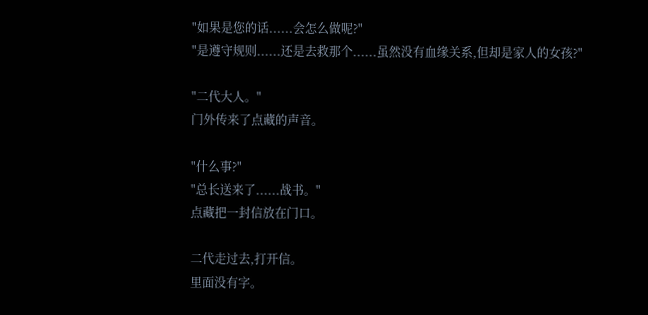"如果是您的话......会怎么做呢?"
"是遵守规则......还是去救那个......虽然没有血缘关系,但却是家人的女孩?"

"二代大人。"
门外传来了点藏的声音。

"什么事?"
"总长送来了......战书。"
点藏把一封信放在门口。

二代走过去,打开信。
里面没有字。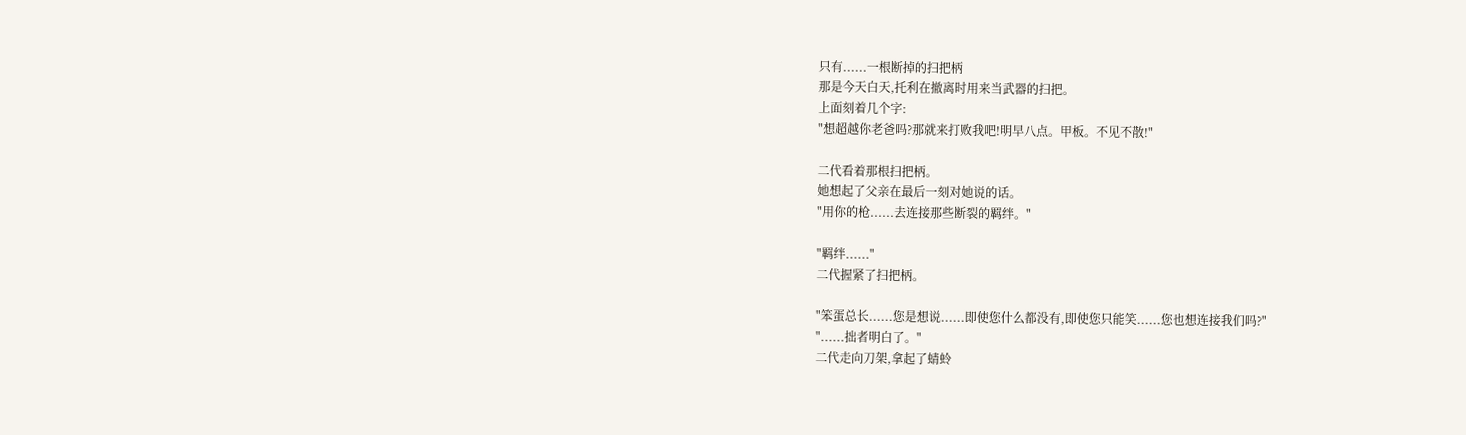只有......一根断掉的扫把柄
那是今天白天,托利在撤离时用来当武器的扫把。
上面刻着几个字:
"想超越你老爸吗?那就来打败我吧!明早八点。甲板。不见不散!"

二代看着那根扫把柄。
她想起了父亲在最后一刻对她说的话。
"用你的枪......去连接那些断裂的羁绊。"

"羁绊......"
二代握紧了扫把柄。

"笨蛋总长......您是想说......即使您什么都没有,即使您只能笑......您也想连接我们吗?"
"......拙者明白了。"
二代走向刀架,拿起了蜻蛉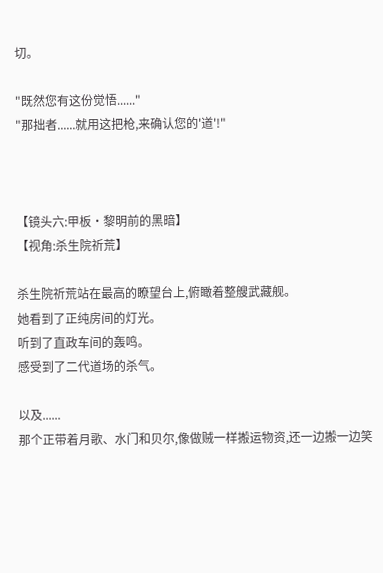切。

"既然您有这份觉悟......"
"那拙者......就用这把枪,来确认您的'道'!"



【镜头六:甲板·黎明前的黑暗】
【视角:杀生院祈荒】

杀生院祈荒站在最高的瞭望台上,俯瞰着整艘武藏舰。
她看到了正纯房间的灯光。
听到了直政车间的轰鸣。
感受到了二代道场的杀气。

以及......
那个正带着月歌、水门和贝尔,像做贼一样搬运物资,还一边搬一边笑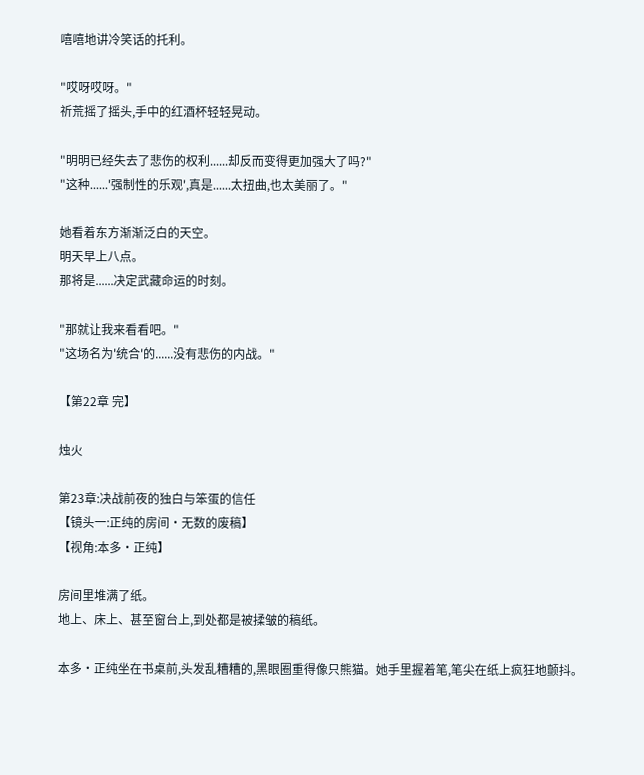嘻嘻地讲冷笑话的托利。

"哎呀哎呀。"
祈荒摇了摇头,手中的红酒杯轻轻晃动。

"明明已经失去了悲伤的权利......却反而变得更加强大了吗?"
"这种......'强制性的乐观',真是......太扭曲,也太美丽了。"

她看着东方渐渐泛白的天空。
明天早上八点。
那将是......决定武藏命运的时刻。

"那就让我来看看吧。"
"这场名为'统合'的......没有悲伤的内战。"

【第22章 完】

烛火

第23章:决战前夜的独白与笨蛋的信任
【镜头一:正纯的房间·无数的废稿】
【视角:本多·正纯】

房间里堆满了纸。
地上、床上、甚至窗台上,到处都是被揉皱的稿纸。

本多·正纯坐在书桌前,头发乱糟糟的,黑眼圈重得像只熊猫。她手里握着笔,笔尖在纸上疯狂地颤抖。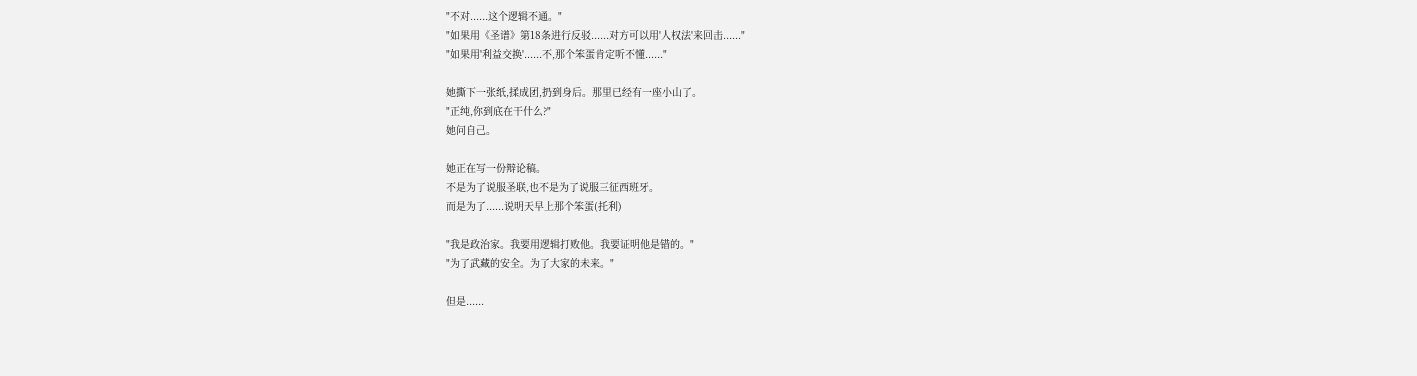"不对......这个逻辑不通。"
"如果用《圣谱》第18条进行反驳......对方可以用'人权法'来回击......"
"如果用'利益交换'......不,那个笨蛋肯定听不懂......"

她撕下一张纸,揉成团,扔到身后。那里已经有一座小山了。
"正纯,你到底在干什么?"
她问自己。

她正在写一份辩论稿。
不是为了说服圣联,也不是为了说服三征西班牙。
而是为了......说明天早上那个笨蛋(托利)

"我是政治家。我要用逻辑打败他。我要证明他是错的。"
"为了武藏的安全。为了大家的未来。"

但是......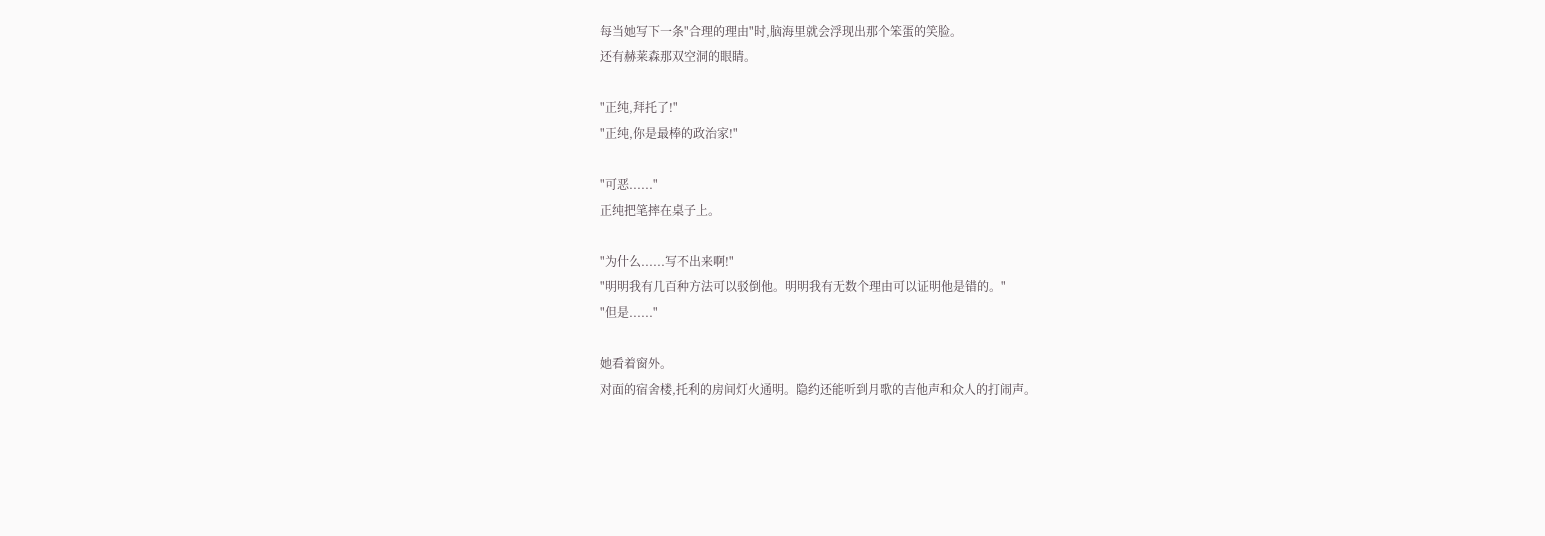每当她写下一条"合理的理由"时,脑海里就会浮现出那个笨蛋的笑脸。
还有赫莱森那双空洞的眼睛。

"正纯,拜托了!"
"正纯,你是最棒的政治家!"

"可恶......"
正纯把笔摔在桌子上。

"为什么......写不出来啊!"
"明明我有几百种方法可以驳倒他。明明我有无数个理由可以证明他是错的。"
"但是......"

她看着窗外。
对面的宿舍楼,托利的房间灯火通明。隐约还能听到月歌的吉他声和众人的打闹声。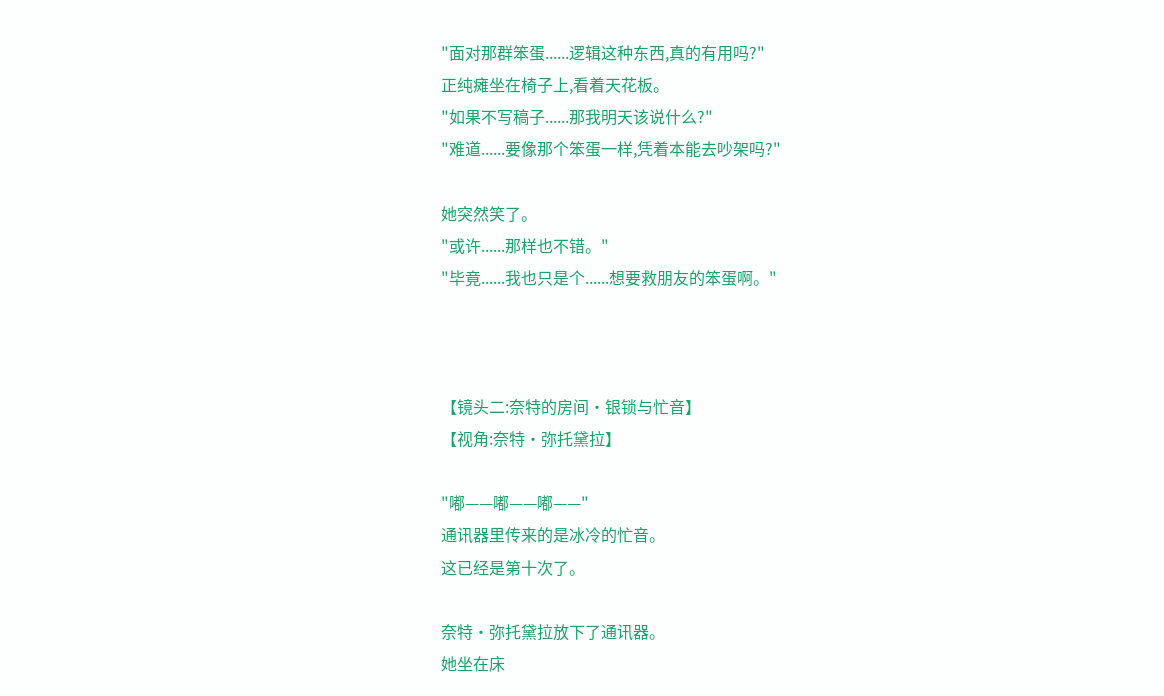"面对那群笨蛋......逻辑这种东西,真的有用吗?"
正纯瘫坐在椅子上,看着天花板。
"如果不写稿子......那我明天该说什么?"
"难道......要像那个笨蛋一样,凭着本能去吵架吗?"

她突然笑了。
"或许......那样也不错。"
"毕竟......我也只是个......想要救朋友的笨蛋啊。"



【镜头二:奈特的房间·银锁与忙音】
【视角:奈特·弥托黛拉】

"嘟——嘟——嘟——"
通讯器里传来的是冰冷的忙音。
这已经是第十次了。

奈特·弥托黛拉放下了通讯器。
她坐在床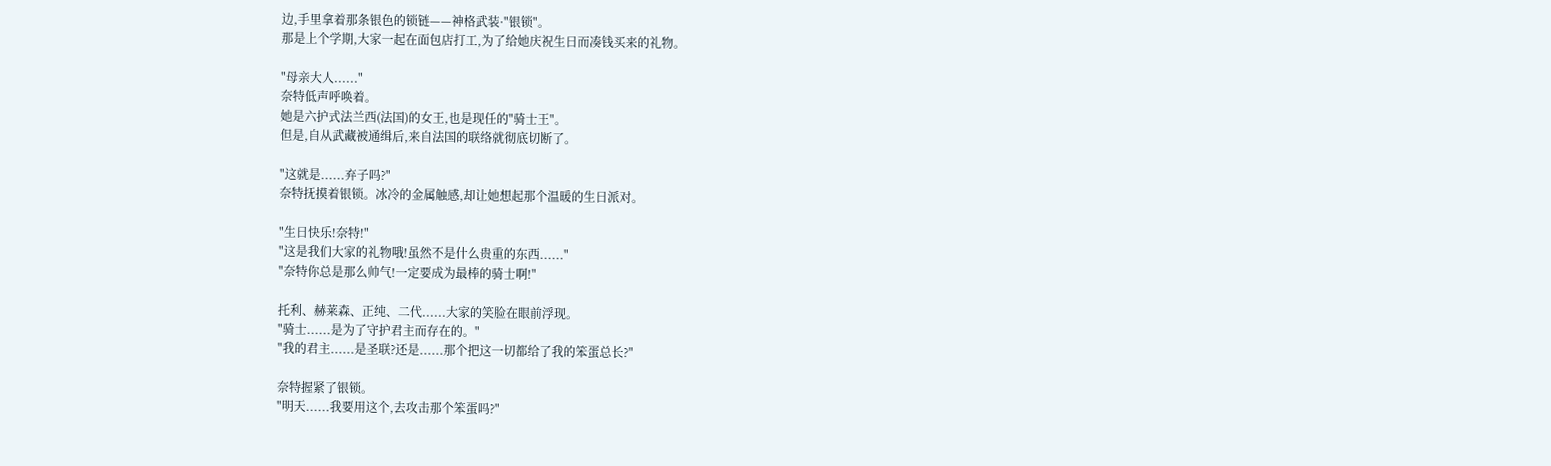边,手里拿着那条银色的锁链——神格武装·"银锁"。
那是上个学期,大家一起在面包店打工,为了给她庆祝生日而凑钱买来的礼物。

"母亲大人......"
奈特低声呼唤着。
她是六护式法兰西(法国)的女王,也是现任的"骑士王"。
但是,自从武藏被通缉后,来自法国的联络就彻底切断了。

"这就是......弃子吗?"
奈特抚摸着银锁。冰冷的金属触感,却让她想起那个温暖的生日派对。

"生日快乐!奈特!"
"这是我们大家的礼物哦!虽然不是什么贵重的东西......"
"奈特你总是那么帅气!一定要成为最棒的骑士啊!"

托利、赫莱森、正纯、二代......大家的笑脸在眼前浮现。
"骑士......是为了守护君主而存在的。"
"我的君主......是圣联?还是......那个把这一切都给了我的笨蛋总长?"

奈特握紧了银锁。
"明天......我要用这个,去攻击那个笨蛋吗?"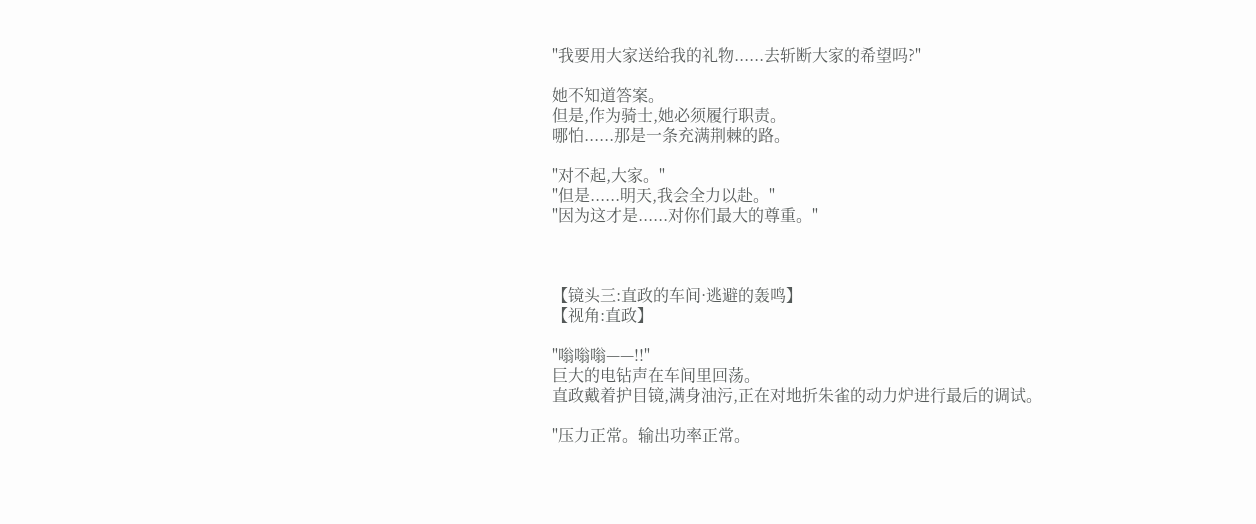"我要用大家送给我的礼物......去斩断大家的希望吗?"

她不知道答案。
但是,作为骑士,她必须履行职责。
哪怕......那是一条充满荆棘的路。

"对不起,大家。"
"但是......明天,我会全力以赴。"
"因为这才是......对你们最大的尊重。"



【镜头三:直政的车间·逃避的轰鸣】
【视角:直政】

"嗡嗡嗡——!!"
巨大的电钻声在车间里回荡。
直政戴着护目镜,满身油污,正在对地折朱雀的动力炉进行最后的调试。

"压力正常。输出功率正常。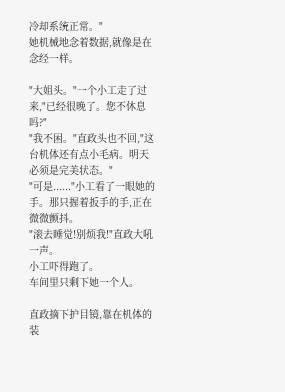冷却系统正常。"
她机械地念着数据,就像是在念经一样。

"大姐头。"一个小工走了过来,"已经很晚了。您不休息吗?"
"我不困。"直政头也不回,"这台机体还有点小毛病。明天必须是完美状态。"
"可是......"小工看了一眼她的手。那只握着扳手的手,正在微微颤抖。
"滚去睡觉!别烦我!"直政大吼一声。
小工吓得跑了。
车间里只剩下她一个人。

直政摘下护目镜,靠在机体的装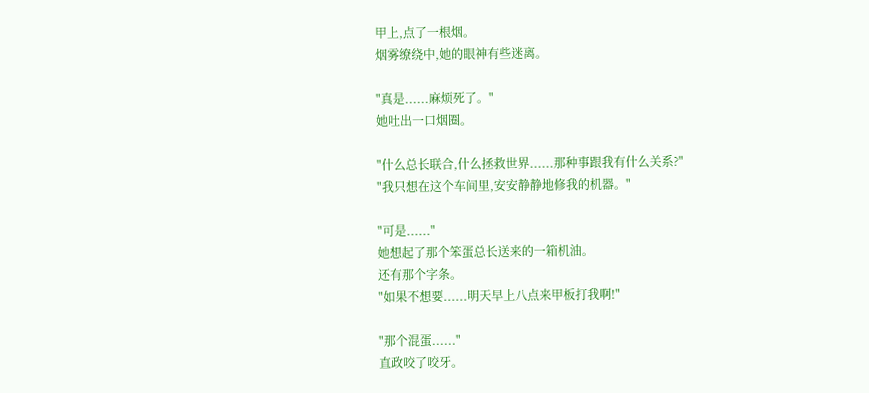甲上,点了一根烟。
烟雾缭绕中,她的眼神有些迷离。

"真是......麻烦死了。"
她吐出一口烟圈。

"什么总长联合,什么拯救世界......那种事跟我有什么关系?"
"我只想在这个车间里,安安静静地修我的机器。"

"可是......"
她想起了那个笨蛋总长送来的一箱机油。
还有那个字条。
"如果不想要......明天早上八点来甲板打我啊!"

"那个混蛋......"
直政咬了咬牙。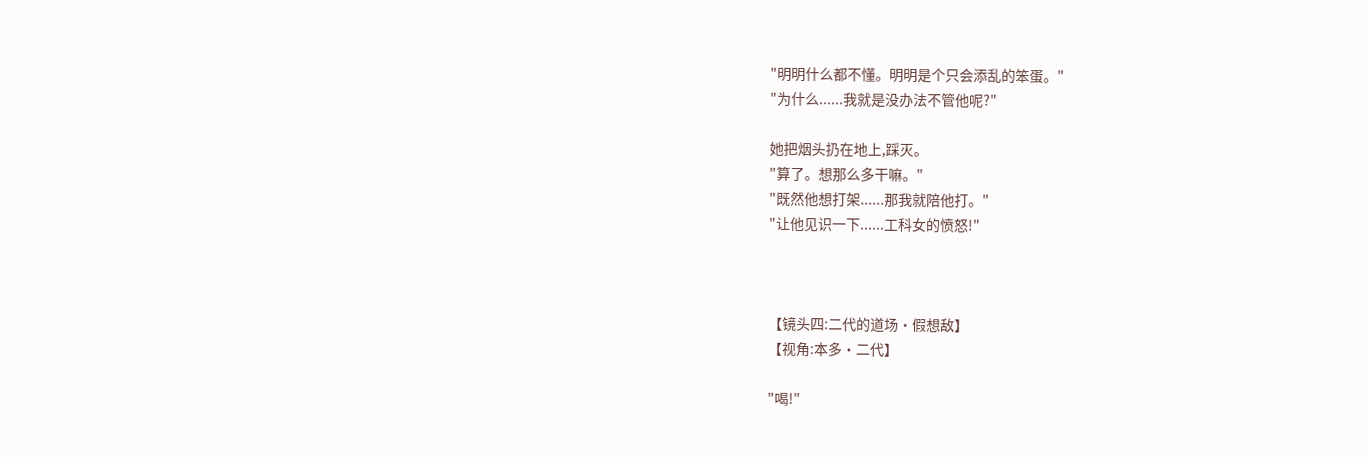"明明什么都不懂。明明是个只会添乱的笨蛋。"
"为什么......我就是没办法不管他呢?"

她把烟头扔在地上,踩灭。
"算了。想那么多干嘛。"
"既然他想打架......那我就陪他打。"
"让他见识一下......工科女的愤怒!"



【镜头四:二代的道场·假想敌】
【视角:本多·二代】

"喝!"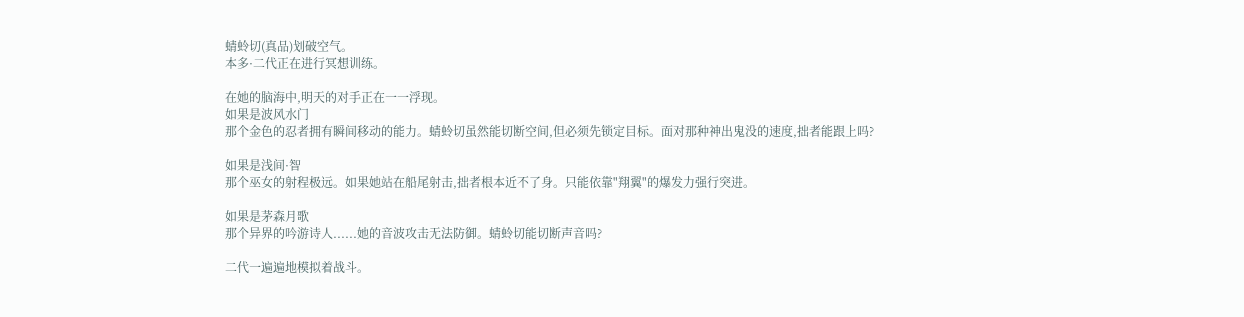蜻蛉切(真品)划破空气。
本多·二代正在进行冥想训练。

在她的脑海中,明天的对手正在一一浮现。
如果是波风水门
那个金色的忍者拥有瞬间移动的能力。蜻蛉切虽然能切断空间,但必须先锁定目标。面对那种神出鬼没的速度,拙者能跟上吗?

如果是浅间·智
那个巫女的射程极远。如果她站在船尾射击,拙者根本近不了身。只能依靠"翔翼"的爆发力强行突进。

如果是茅森月歌
那个异界的吟游诗人......她的音波攻击无法防御。蜻蛉切能切断声音吗?

二代一遍遍地模拟着战斗。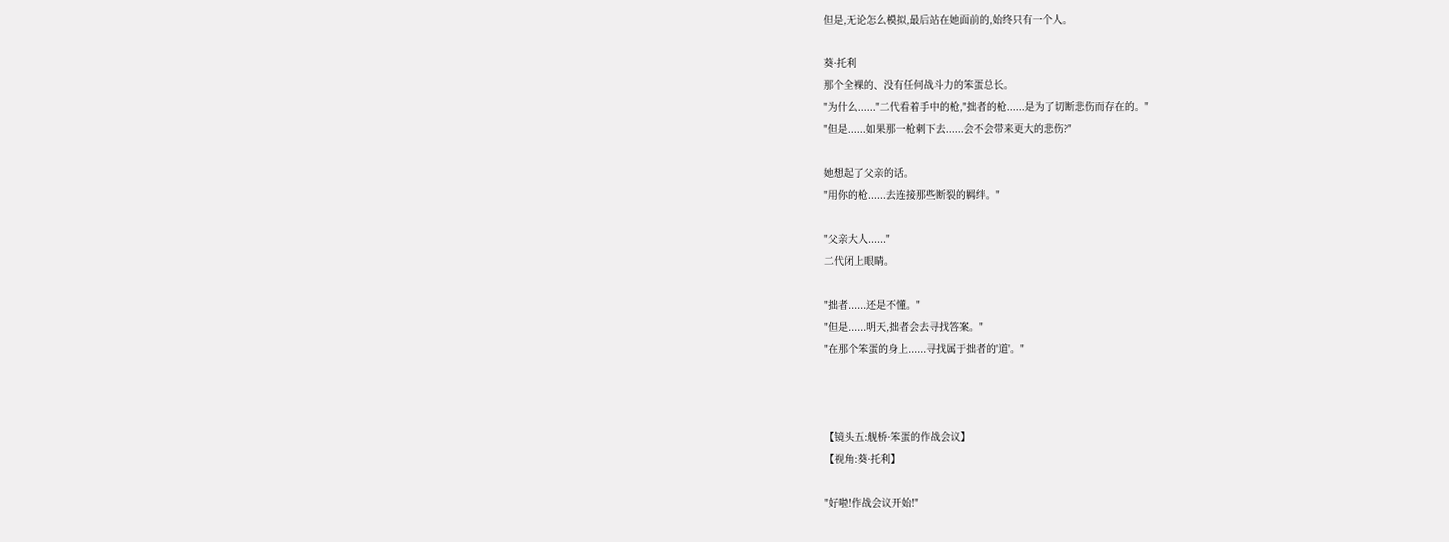但是,无论怎么模拟,最后站在她面前的,始终只有一个人。

葵·托利
那个全裸的、没有任何战斗力的笨蛋总长。
"为什么......"二代看着手中的枪,"拙者的枪......是为了切断悲伤而存在的。"
"但是......如果那一枪刺下去......会不会带来更大的悲伤?"

她想起了父亲的话。
"用你的枪......去连接那些断裂的羁绊。"

"父亲大人......"
二代闭上眼睛。

"拙者......还是不懂。"
"但是......明天,拙者会去寻找答案。"
"在那个笨蛋的身上......寻找属于拙者的'道'。"



【镜头五:舰桥·笨蛋的作战会议】
【视角:葵·托利】

"好啦!作战会议开始!"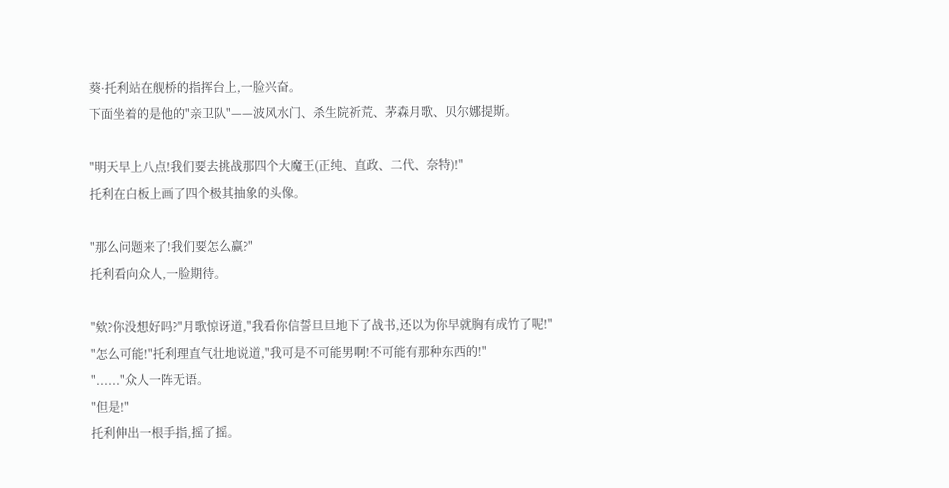葵·托利站在舰桥的指挥台上,一脸兴奋。
下面坐着的是他的"亲卫队"——波风水门、杀生院祈荒、茅森月歌、贝尔娜提斯。

"明天早上八点!我们要去挑战那四个大魔王(正纯、直政、二代、奈特)!"
托利在白板上画了四个极其抽象的头像。

"那么问题来了!我们要怎么赢?"
托利看向众人,一脸期待。

"欸?你没想好吗?"月歌惊讶道,"我看你信誓旦旦地下了战书,还以为你早就胸有成竹了呢!"
"怎么可能!"托利理直气壮地说道,"我可是不可能男啊!不可能有那种东西的!"
"......"众人一阵无语。
"但是!"
托利伸出一根手指,摇了摇。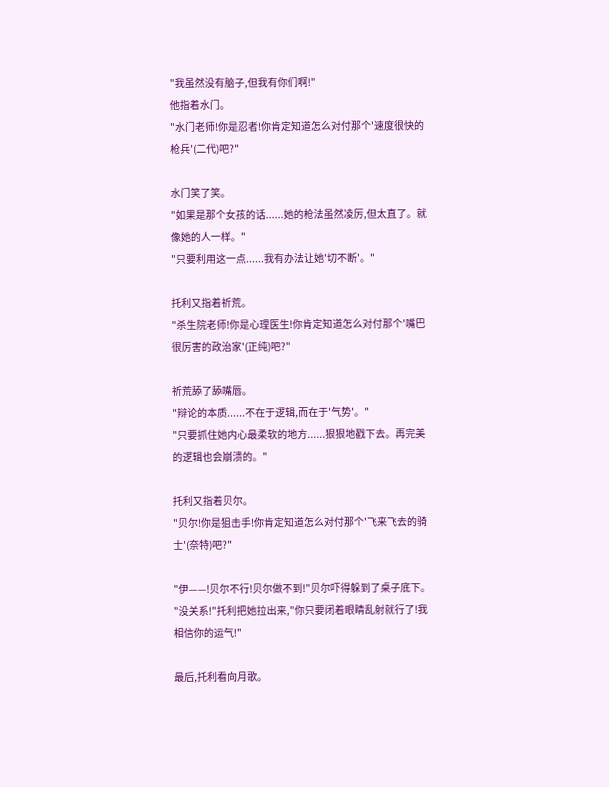"我虽然没有脑子,但我有你们啊!"
他指着水门。
"水门老师!你是忍者!你肯定知道怎么对付那个'速度很快的枪兵'(二代)吧?"

水门笑了笑。
"如果是那个女孩的话......她的枪法虽然凌厉,但太直了。就像她的人一样。"
"只要利用这一点......我有办法让她'切不断'。"

托利又指着祈荒。
"杀生院老师!你是心理医生!你肯定知道怎么对付那个'嘴巴很厉害的政治家'(正纯)吧?"

祈荒舔了舔嘴唇。
"辩论的本质......不在于逻辑,而在于'气势'。"
"只要抓住她内心最柔软的地方......狠狠地戳下去。再完美的逻辑也会崩溃的。"

托利又指着贝尔。
"贝尔!你是狙击手!你肯定知道怎么对付那个'飞来飞去的骑士'(奈特)吧?"

"伊——!贝尔不行!贝尔做不到!"贝尔吓得躲到了桌子底下。
"没关系!"托利把她拉出来,"你只要闭着眼睛乱射就行了!我相信你的运气!"

最后,托利看向月歌。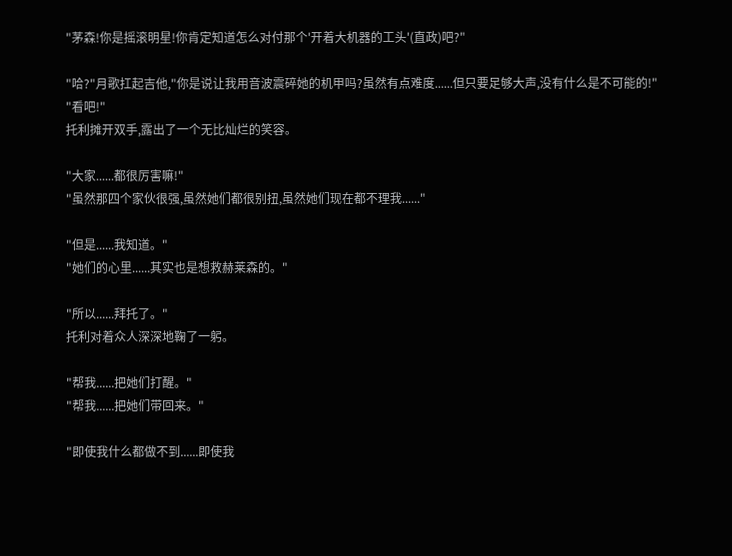"茅森!你是摇滚明星!你肯定知道怎么对付那个'开着大机器的工头'(直政)吧?"

"哈?"月歌扛起吉他,"你是说让我用音波震碎她的机甲吗?虽然有点难度......但只要足够大声,没有什么是不可能的!"
"看吧!"
托利摊开双手,露出了一个无比灿烂的笑容。

"大家......都很厉害嘛!"
"虽然那四个家伙很强,虽然她们都很别扭,虽然她们现在都不理我......"

"但是......我知道。"
"她们的心里......其实也是想救赫莱森的。"

"所以......拜托了。"
托利对着众人深深地鞠了一躬。

"帮我......把她们打醒。"
"帮我......把她们带回来。"

"即使我什么都做不到......即使我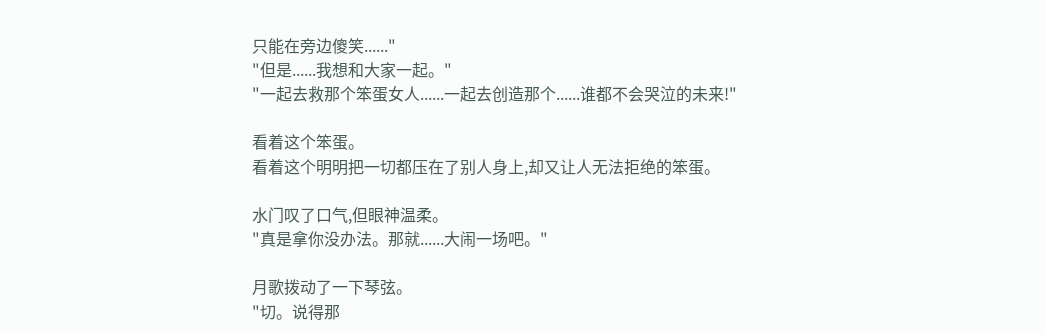只能在旁边傻笑......"
"但是......我想和大家一起。"
"一起去救那个笨蛋女人......一起去创造那个......谁都不会哭泣的未来!"

看着这个笨蛋。
看着这个明明把一切都压在了别人身上,却又让人无法拒绝的笨蛋。

水门叹了口气,但眼神温柔。
"真是拿你没办法。那就......大闹一场吧。"

月歌拨动了一下琴弦。
"切。说得那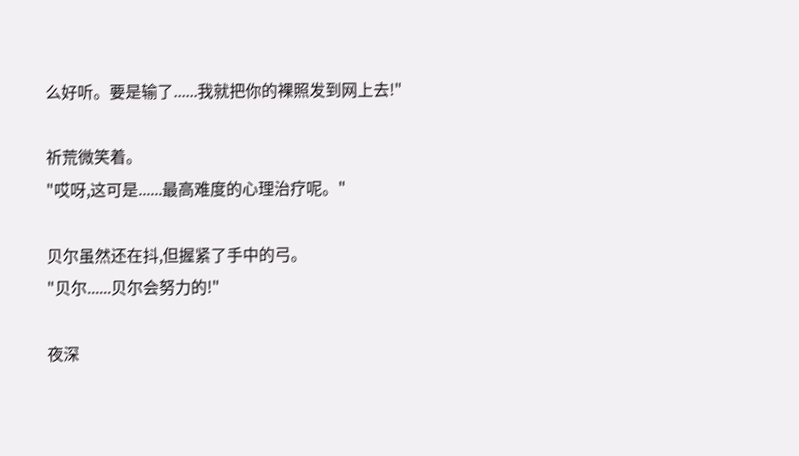么好听。要是输了......我就把你的裸照发到网上去!"

祈荒微笑着。
"哎呀,这可是......最高难度的心理治疗呢。"

贝尔虽然还在抖,但握紧了手中的弓。
"贝尔......贝尔会努力的!"

夜深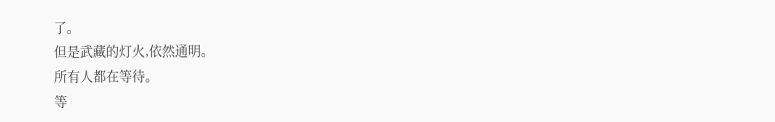了。
但是武藏的灯火,依然通明。
所有人都在等待。
等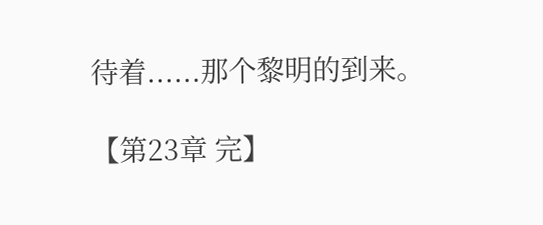待着......那个黎明的到来。

【第23章 完】